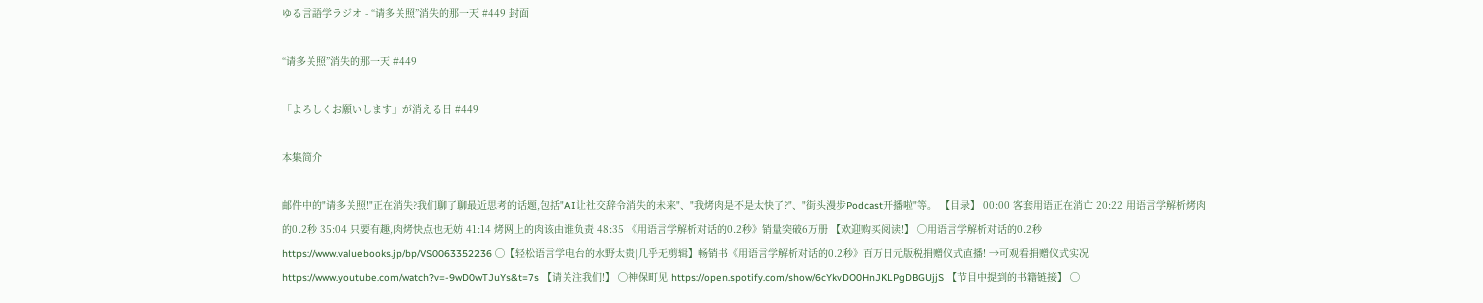ゆる言語学ラジオ - “请多关照”消失的那一天 #449 封面

“请多关照”消失的那一天 #449

「よろしくお願いします」が消える日 #449

本集简介

邮件中的"请多关照!"正在消失?我们聊了聊最近思考的话题,包括"AI让社交辞令消失的未来"、"我烤肉是不是太快了?"、"街头漫步Podcast开播啦"等。 【目录】 00:00 客套用语正在消亡 20:22 用语言学解析烤肉的0.2秒 35:04 只要有趣,肉烤快点也无妨 41:14 烤网上的肉该由谁负责 48:35 《用语言学解析对话的0.2秒》销量突破6万册 【欢迎购买阅读!】 ◯用语言学解析对话的0.2秒 https://www.valuebooks.jp/bp/VS0063352236 ◯【轻松语言学电台的水野太贵|几乎无剪辑】畅销书《用语言学解析对话的0.2秒》百万日元版税捐赠仪式直播! →可观看捐赠仪式实况 https://www.youtube.com/watch?v=-9wD0wTJuYs&t=7s 【请关注我们!】 ◯神保町见 https://open.spotify.com/show/6cYkvDO0HnJKLPgDBGUjjS 【节目中提到的书籍链接】 ◯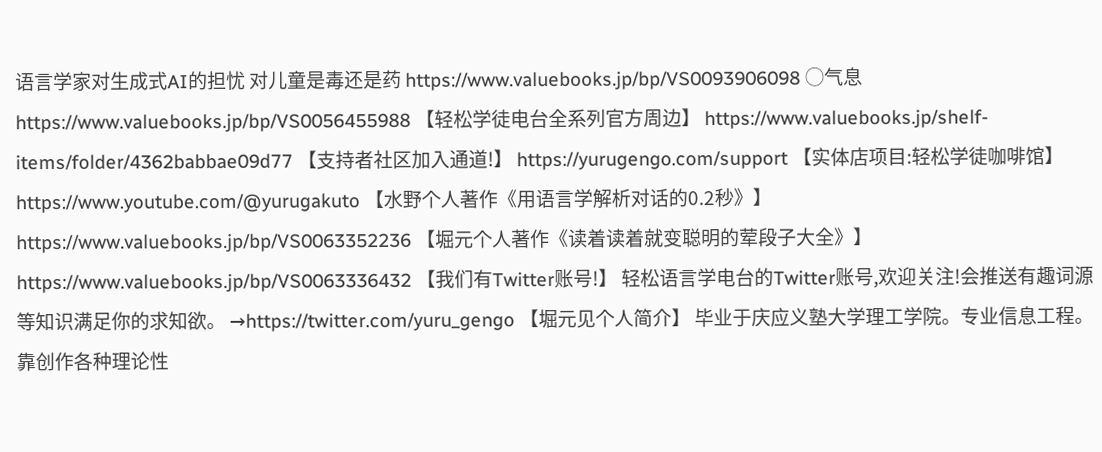语言学家对生成式AI的担忧 对儿童是毒还是药 https://www.valuebooks.jp/bp/VS0093906098 ◯气息 https://www.valuebooks.jp/bp/VS0056455988 【轻松学徒电台全系列官方周边】 https://www.valuebooks.jp/shelf-items/folder/4362babbae09d77 【支持者社区加入通道!】 https://yurugengo.com/support 【实体店项目:轻松学徒咖啡馆】 https://www.youtube.com/@yurugakuto 【水野个人著作《用语言学解析对话的0.2秒》】 https://www.valuebooks.jp/bp/VS0063352236 【堀元个人著作《读着读着就变聪明的荤段子大全》】 https://www.valuebooks.jp/bp/VS0063336432 【我们有Twitter账号!】 轻松语言学电台的Twitter账号,欢迎关注!会推送有趣词源等知识满足你的求知欲。 →https://twitter.com/yuru_gengo 【堀元见个人简介】 毕业于庆应义塾大学理工学院。专业信息工程。靠创作各种理论性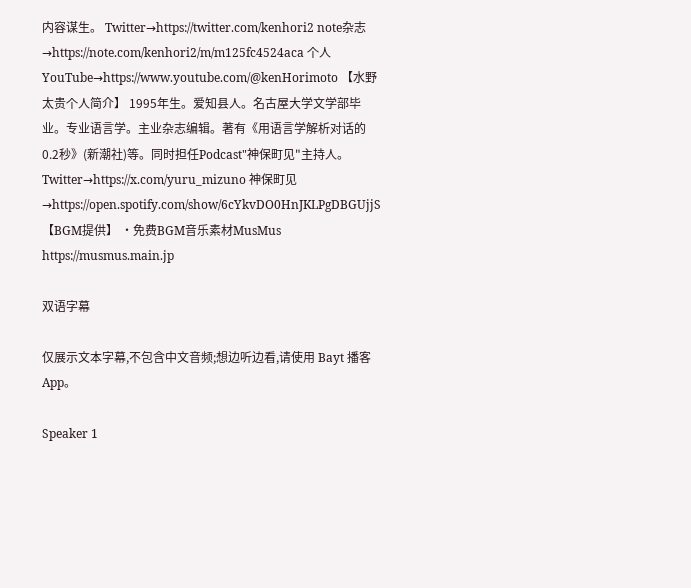内容谋生。 Twitter→https://twitter.com/kenhori2 note杂志→https://note.com/kenhori2/m/m125fc4524aca 个人YouTube→https://www.youtube.com/@kenHorimoto 【水野太贵个人简介】 1995年生。爱知县人。名古屋大学文学部毕业。专业语言学。主业杂志编辑。著有《用语言学解析对话的0.2秒》(新潮社)等。同时担任Podcast"神保町见"主持人。 Twitter→https://x.com/yuru_mizuno 神保町见→https://open.spotify.com/show/6cYkvDO0HnJKLPgDBGUjjS 【BGM提供】 ・免费BGM音乐素材MusMus https://musmus.main.jp

双语字幕

仅展示文本字幕,不包含中文音频;想边听边看,请使用 Bayt 播客 App。

Speaker 1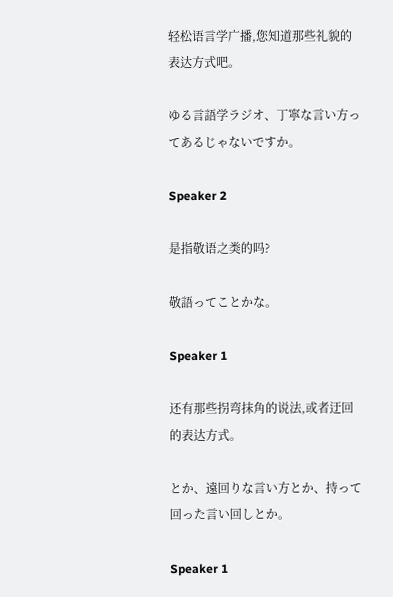轻松语言学广播,您知道那些礼貌的表达方式吧。

ゆる言語学ラジオ、丁寧な言い方ってあるじゃないですか。

Speaker 2

是指敬语之类的吗?

敬語ってことかな。

Speaker 1

还有那些拐弯抹角的说法,或者迂回的表达方式。

とか、遠回りな言い方とか、持って回った言い回しとか。

Speaker 1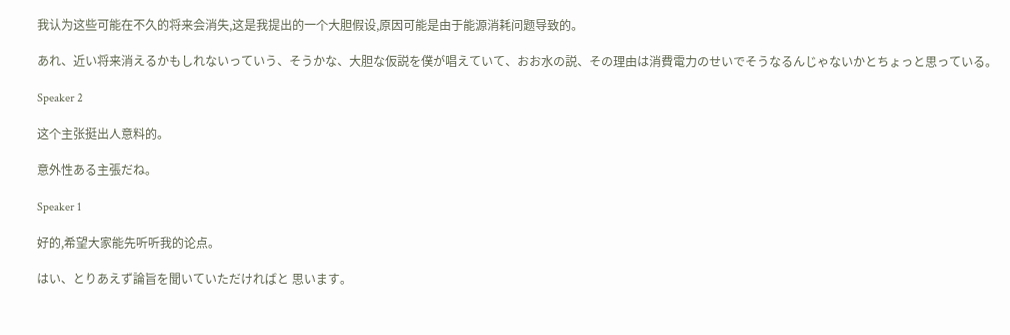我认为这些可能在不久的将来会消失,这是我提出的一个大胆假设,原因可能是由于能源消耗问题导致的。

あれ、近い将来消えるかもしれないっていう、そうかな、大胆な仮説を僕が唱えていて、おお水の説、その理由は消費電力のせいでそうなるんじゃないかとちょっと思っている。

Speaker 2

这个主张挺出人意料的。

意外性ある主張だね。

Speaker 1

好的,希望大家能先听听我的论点。

はい、とりあえず論旨を聞いていただければと 思います。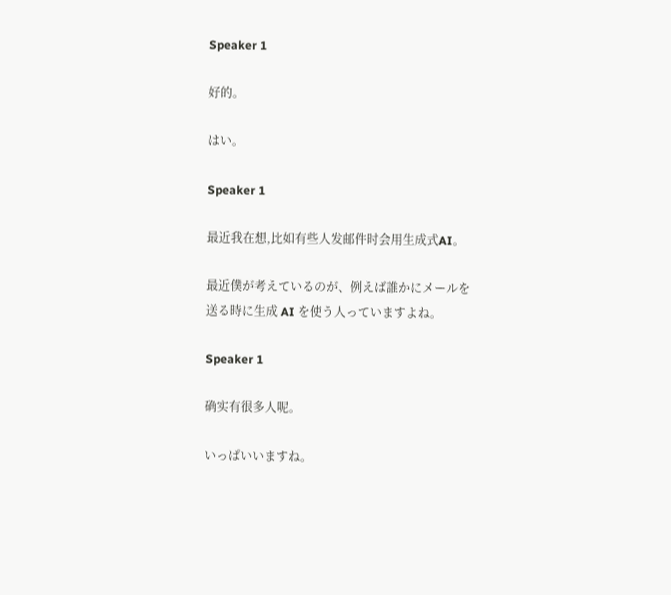Speaker 1

好的。

はい。

Speaker 1

最近我在想,比如有些人发邮件时会用生成式AI。

最近僕が考えているのが、例えば誰かにメールを送る時に生成 AI を使う人っていますよね。

Speaker 1

确实有很多人呢。

いっぱいいますね。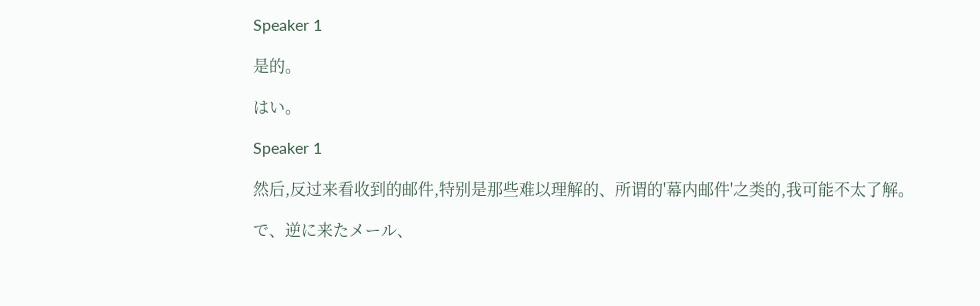Speaker 1

是的。

はい。

Speaker 1

然后,反过来看收到的邮件,特别是那些难以理解的、所谓的'幕内邮件'之类的,我可能不太了解。

で、逆に来たメール、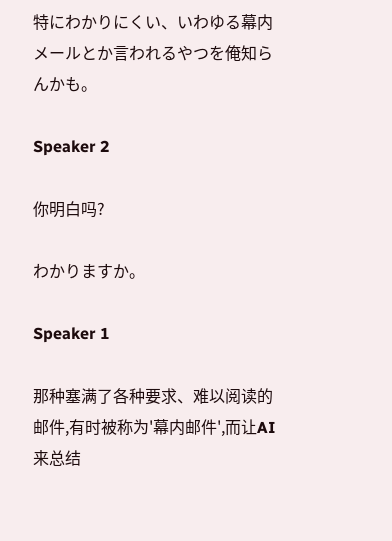特にわかりにくい、いわゆる幕内メールとか言われるやつを俺知らんかも。

Speaker 2

你明白吗?

わかりますか。

Speaker 1

那种塞满了各种要求、难以阅读的邮件,有时被称为'幕内邮件',而让AI来总结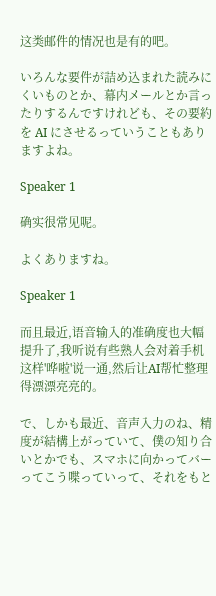这类邮件的情况也是有的吧。

いろんな要件が詰め込まれた読みにくいものとか、幕内メールとか言ったりするんですけれども、その要約を AI にさせるっていうこともありますよね。

Speaker 1

确实很常见呢。

よくありますね。

Speaker 1

而且最近,语音输入的准确度也大幅提升了,我听说有些熟人会对着手机这样'哗啦'说一通,然后让AI帮忙整理得漂漂亮亮的。

で、しかも最近、音声入力のね、精度が結構上がっていて、僕の知り合いとかでも、スマホに向かってバーってこう喋っていって、それをもと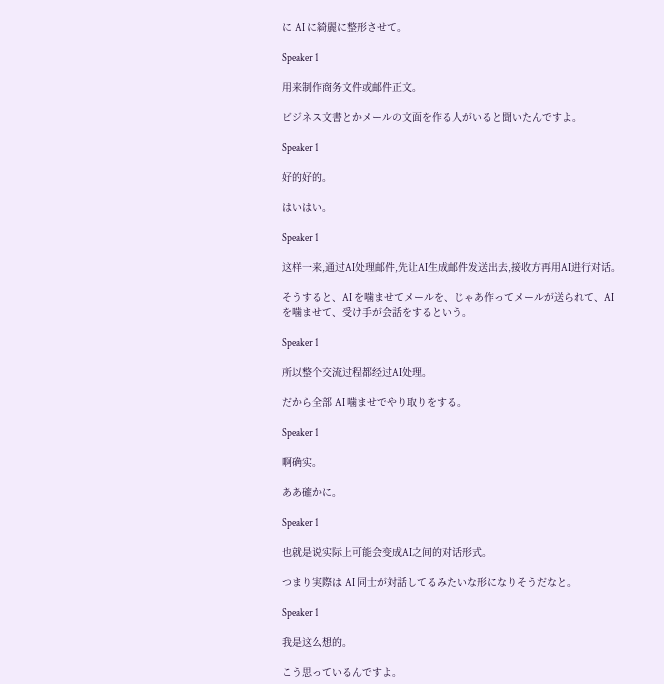に AI に綺麗に整形させて。

Speaker 1

用来制作商务文件或邮件正文。

ビジネス文書とかメールの文面を作る人がいると聞いたんですよ。

Speaker 1

好的好的。

はいはい。

Speaker 1

这样一来,通过AI处理邮件,先让AI生成邮件发送出去,接收方再用AI进行对话。

そうすると、AI を噛ませてメールを、じゃあ作ってメールが送られて、AI を噛ませて、受け手が会話をするという。

Speaker 1

所以整个交流过程都经过AI处理。

だから全部 AI 噛ませでやり取りをする。

Speaker 1

啊确实。

ああ確かに。

Speaker 1

也就是说实际上可能会变成AI之间的对话形式。

つまり実際は AI 同士が対話してるみたいな形になりそうだなと。

Speaker 1

我是这么想的。

こう思っているんですよ。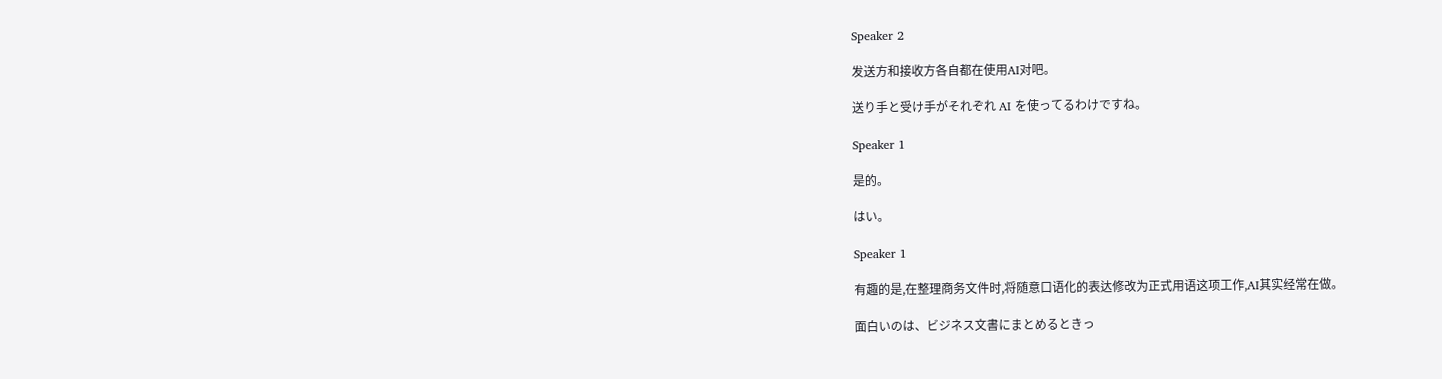Speaker 2

发送方和接收方各自都在使用AI对吧。

送り手と受け手がそれぞれ AI を使ってるわけですね。

Speaker 1

是的。

はい。

Speaker 1

有趣的是,在整理商务文件时,将随意口语化的表达修改为正式用语这项工作,AI其实经常在做。

面白いのは、ビジネス文書にまとめるときっ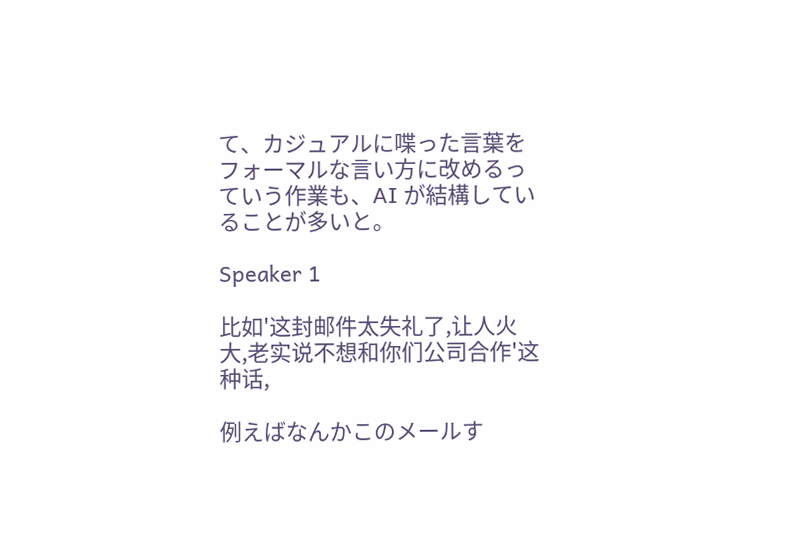て、カジュアルに喋った言葉をフォーマルな言い方に改めるっていう作業も、AI が結構していることが多いと。

Speaker 1

比如'这封邮件太失礼了,让人火大,老实说不想和你们公司合作'这种话,

例えばなんかこのメールす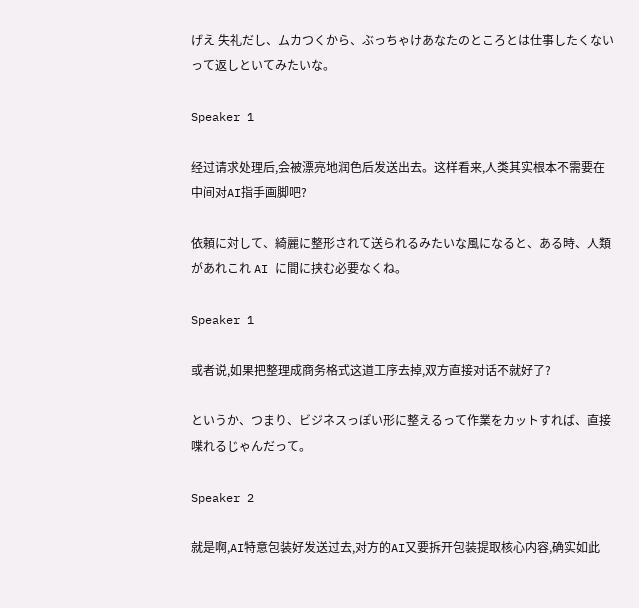げえ 失礼だし、ムカつくから、ぶっちゃけあなたのところとは仕事したくないって返しといてみたいな。

Speaker 1

经过请求处理后,会被漂亮地润色后发送出去。这样看来,人类其实根本不需要在中间对AI指手画脚吧?

依頼に対して、綺麗に整形されて送られるみたいな風になると、ある時、人類があれこれ AI に間に挟む必要なくね。

Speaker 1

或者说,如果把整理成商务格式这道工序去掉,双方直接对话不就好了?

というか、つまり、ビジネスっぽい形に整えるって作業をカットすれば、直接喋れるじゃんだって。

Speaker 2

就是啊,AI特意包装好发送过去,对方的AI又要拆开包装提取核心内容,确实如此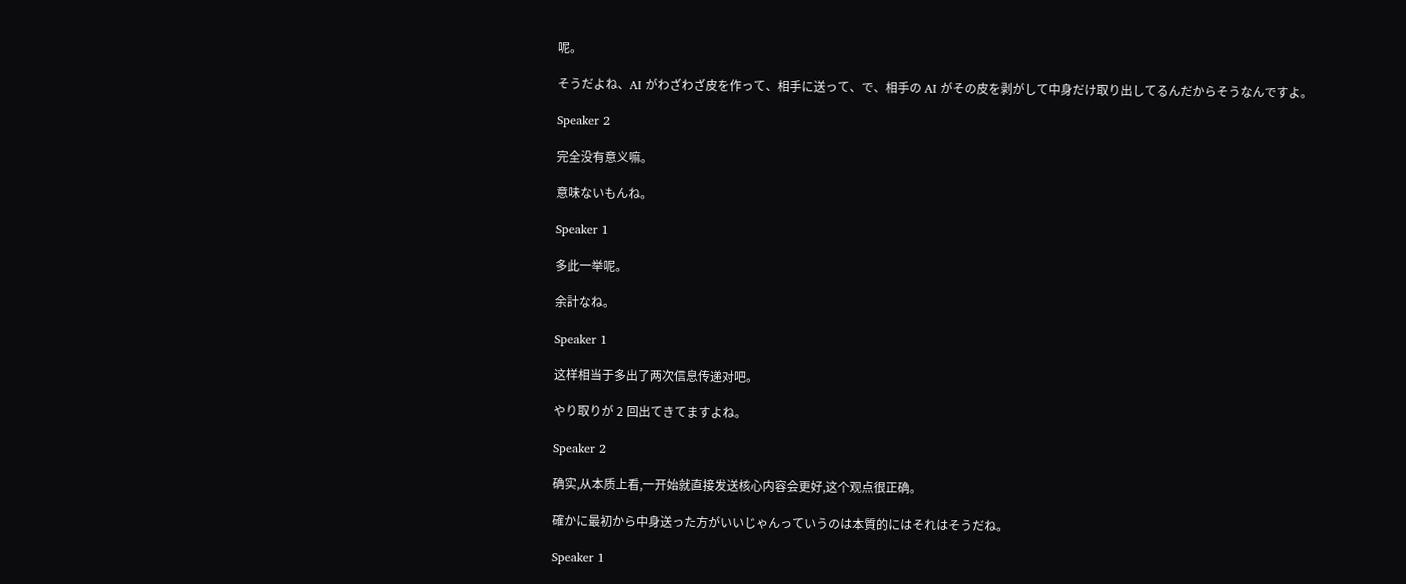呢。

そうだよね、AI がわざわざ皮を作って、相手に送って、で、相手の AI がその皮を剥がして中身だけ取り出してるんだからそうなんですよ。

Speaker 2

完全没有意义嘛。

意味ないもんね。

Speaker 1

多此一举呢。

余計なね。

Speaker 1

这样相当于多出了两次信息传递对吧。

やり取りが 2 回出てきてますよね。

Speaker 2

确实,从本质上看,一开始就直接发送核心内容会更好,这个观点很正确。

確かに最初から中身送った方がいいじゃんっていうのは本質的にはそれはそうだね。

Speaker 1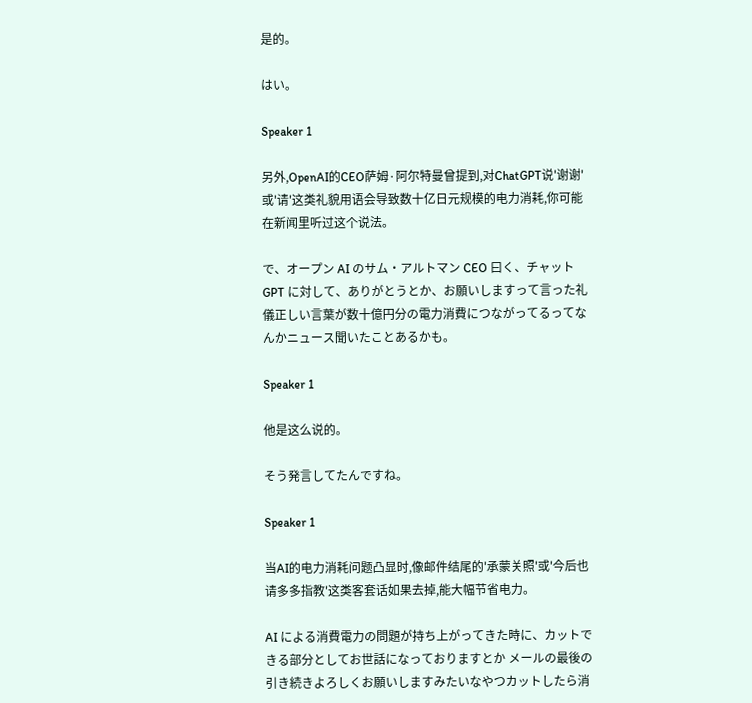是的。

はい。

Speaker 1

另外,OpenAI的CEO萨姆·阿尔特曼曾提到,对ChatGPT说'谢谢'或'请'这类礼貌用语会导致数十亿日元规模的电力消耗,你可能在新闻里听过这个说法。

で、オープン AI のサム・アルトマン CEO 曰く、チャット GPT に対して、ありがとうとか、お願いしますって言った礼儀正しい言葉が数十億円分の電力消費につながってるってなんかニュース聞いたことあるかも。

Speaker 1

他是这么说的。

そう発言してたんですね。

Speaker 1

当AI的电力消耗问题凸显时,像邮件结尾的'承蒙关照'或'今后也请多多指教'这类客套话如果去掉,能大幅节省电力。

AI による消費電力の問題が持ち上がってきた時に、カットできる部分としてお世話になっておりますとか メールの最後の引き続きよろしくお願いしますみたいなやつカットしたら消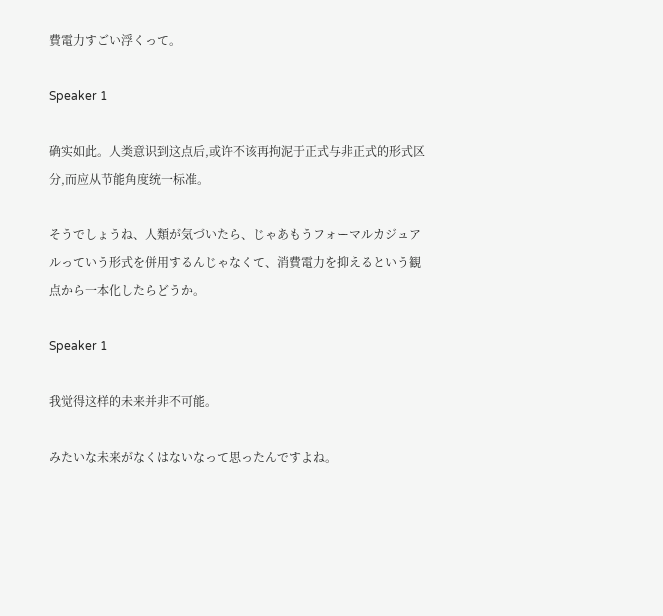費電力すごい浮くって。

Speaker 1

确实如此。人类意识到这点后,或许不该再拘泥于正式与非正式的形式区分,而应从节能角度统一标准。

そうでしょうね、人類が気づいたら、じゃあもうフォーマルカジュアルっていう形式を併用するんじゃなくて、消費電力を抑えるという観点から一本化したらどうか。

Speaker 1

我觉得这样的未来并非不可能。

みたいな未来がなくはないなって思ったんですよね。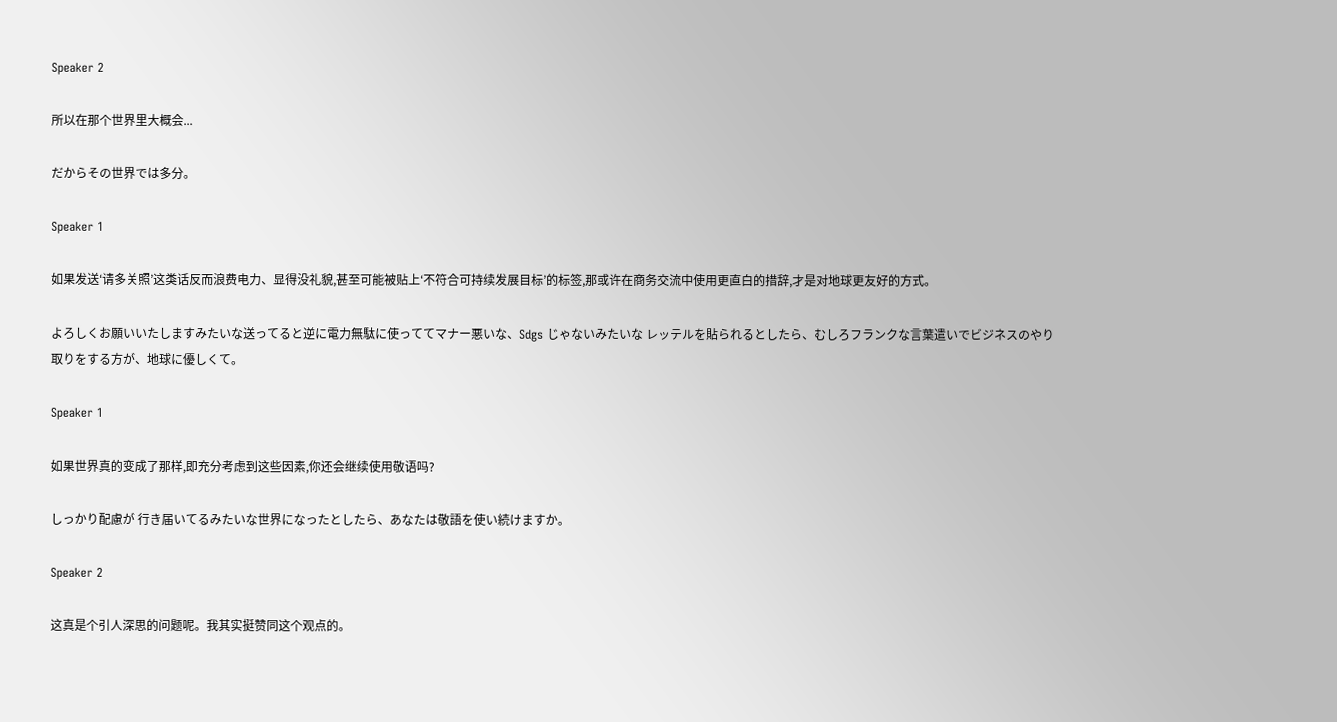Speaker 2

所以在那个世界里大概会...

だからその世界では多分。

Speaker 1

如果发送‘请多关照’这类话反而浪费电力、显得没礼貌,甚至可能被贴上‘不符合可持续发展目标’的标签,那或许在商务交流中使用更直白的措辞,才是对地球更友好的方式。

よろしくお願いいたしますみたいな送ってると逆に電力無駄に使っててマナー悪いな、Sdgs じゃないみたいな レッテルを貼られるとしたら、むしろフランクな言葉遣いでビジネスのやり取りをする方が、地球に優しくて。

Speaker 1

如果世界真的变成了那样,即充分考虑到这些因素,你还会继续使用敬语吗?

しっかり配慮が 行き届いてるみたいな世界になったとしたら、あなたは敬語を使い続けますか。

Speaker 2

这真是个引人深思的问题呢。我其实挺赞同这个观点的。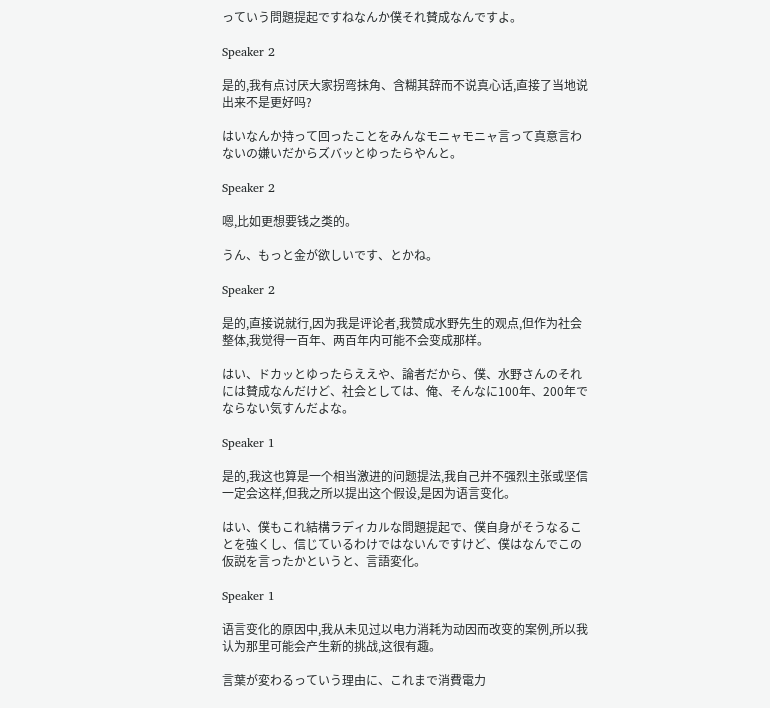っていう問題提起ですねなんか僕それ賛成なんですよ。

Speaker 2

是的,我有点讨厌大家拐弯抹角、含糊其辞而不说真心话,直接了当地说出来不是更好吗?

はいなんか持って回ったことをみんなモニャモニャ言って真意言わないの嫌いだからズバッとゆったらやんと。

Speaker 2

嗯,比如更想要钱之类的。

うん、もっと金が欲しいです、とかね。

Speaker 2

是的,直接说就行,因为我是评论者,我赞成水野先生的观点,但作为社会整体,我觉得一百年、两百年内可能不会变成那样。

はい、ドカッとゆったらええや、論者だから、僕、水野さんのそれには賛成なんだけど、社会としては、俺、そんなに100年、200年でならない気すんだよな。

Speaker 1

是的,我这也算是一个相当激进的问题提法,我自己并不强烈主张或坚信一定会这样,但我之所以提出这个假设,是因为语言变化。

はい、僕もこれ結構ラディカルな問題提起で、僕自身がそうなることを強くし、信じているわけではないんですけど、僕はなんでこの仮説を言ったかというと、言語変化。

Speaker 1

语言变化的原因中,我从未见过以电力消耗为动因而改变的案例,所以我认为那里可能会产生新的挑战,这很有趣。

言葉が変わるっていう理由に、これまで消費電力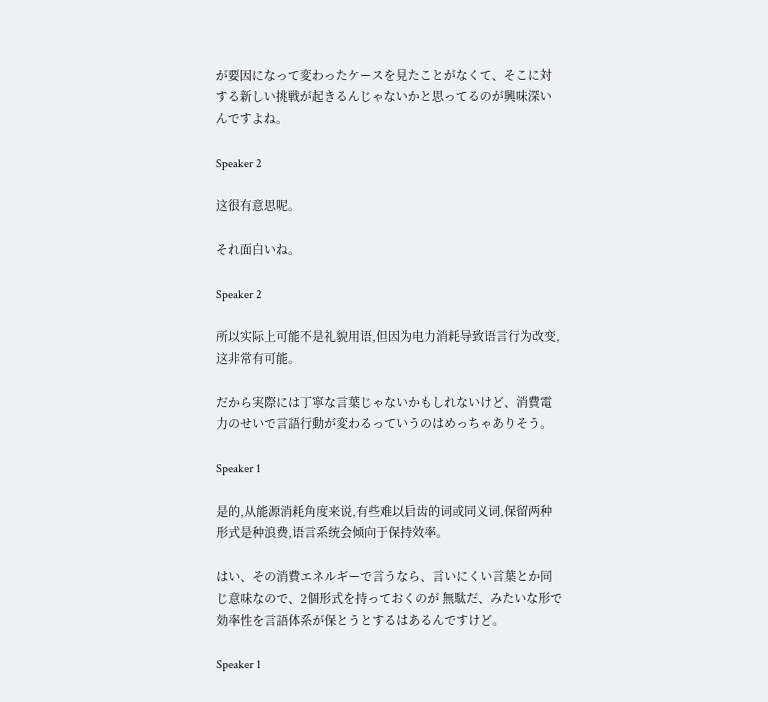が要因になって変わったケースを見たことがなくて、そこに対する新しい挑戦が起きるんじゃないかと思ってるのが興味深いんですよね。

Speaker 2

这很有意思呢。

それ面白いね。

Speaker 2

所以实际上可能不是礼貌用语,但因为电力消耗导致语言行为改变,这非常有可能。

だから実際には丁寧な言葉じゃないかもしれないけど、消費電力のせいで言語行動が変わるっていうのはめっちゃありそう。

Speaker 1

是的,从能源消耗角度来说,有些难以启齿的词或同义词,保留两种形式是种浪费,语言系统会倾向于保持效率。

はい、その消費エネルギーで言うなら、言いにくい言葉とか同じ意味なので、2個形式を持っておくのが 無駄だ、みたいな形で効率性を言語体系が保とうとするはあるんですけど。

Speaker 1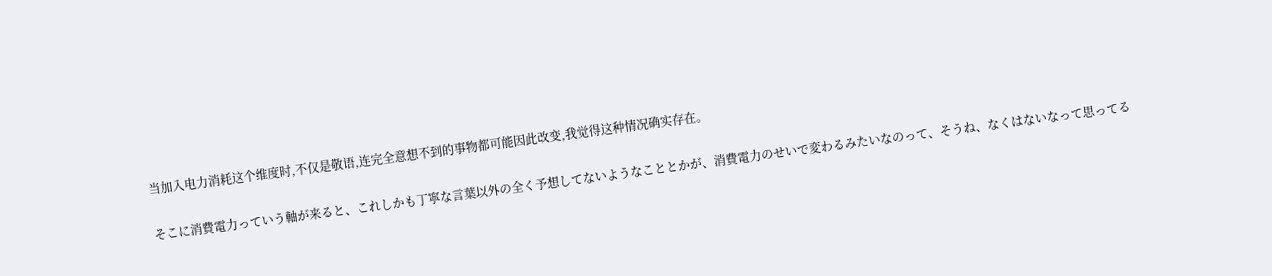当加入电力消耗这个维度时,不仅是敬语,连完全意想不到的事物都可能因此改变,我觉得这种情况确实存在。

そこに消費電力っていう軸が来ると、これしかも丁寧な言葉以外の全く予想してないようなこととかが、消費電力のせいで変わるみたいなのって、そうね、なくはないなって思ってる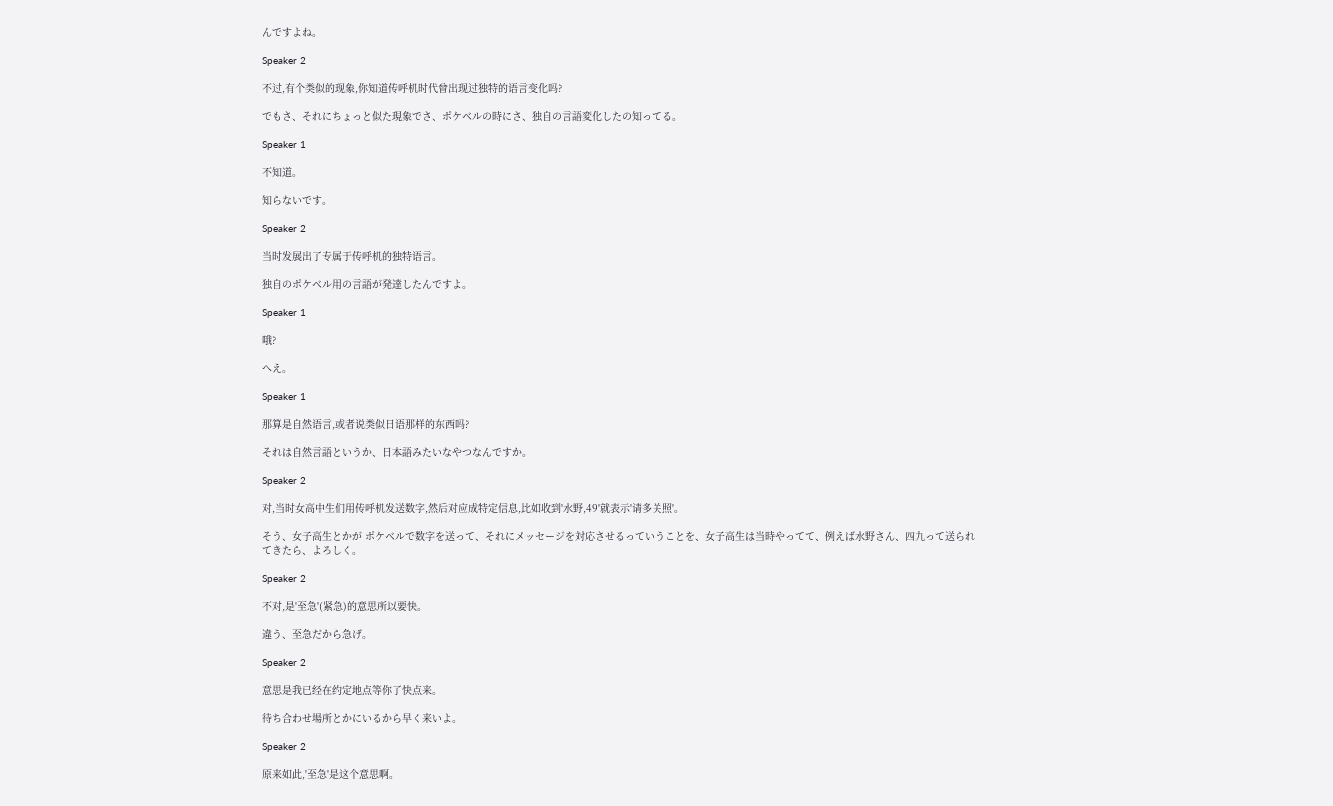んですよね。

Speaker 2

不过,有个类似的现象,你知道传呼机时代曾出现过独特的语言变化吗?

でもさ、それにちょっと似た現象でさ、ポケベルの時にさ、独自の言語変化したの知ってる。

Speaker 1

不知道。

知らないです。

Speaker 2

当时发展出了专属于传呼机的独特语言。

独自のポケベル用の言語が発達したんですよ。

Speaker 1

哦?

へえ。

Speaker 1

那算是自然语言,或者说类似日语那样的东西吗?

それは自然言語というか、日本語みたいなやつなんですか。

Speaker 2

对,当时女高中生们用传呼机发送数字,然后对应成特定信息,比如收到'水野,49'就表示'请多关照'。

そう、女子高生とかが ポケベルで数字を送って、それにメッセージを対応させるっていうことを、女子高生は当時やってて、例えば水野さん、四九って送られてきたら、よろしく。

Speaker 2

不对,是'至急'(紧急)的意思所以要快。

違う、至急だから急げ。

Speaker 2

意思是我已经在约定地点等你了快点来。

待ち合わせ場所とかにいるから早く来いよ。

Speaker 2

原来如此,'至急'是这个意思啊。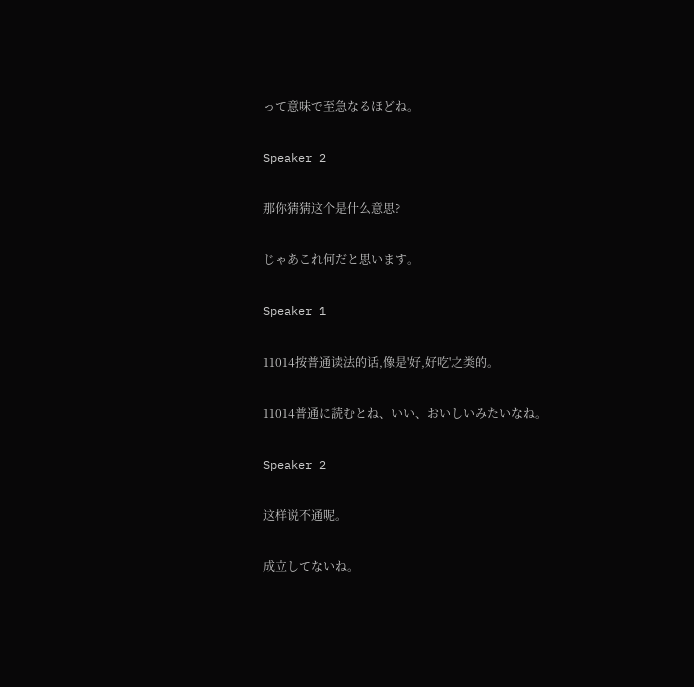って意味で至急なるほどね。

Speaker 2

那你猜猜这个是什么意思?

じゃあこれ何だと思います。

Speaker 1

11014按普通读法的话,像是'好,好吃'之类的。

11014普通に読むとね、いい、おいしいみたいなね。

Speaker 2

这样说不通呢。

成立してないね。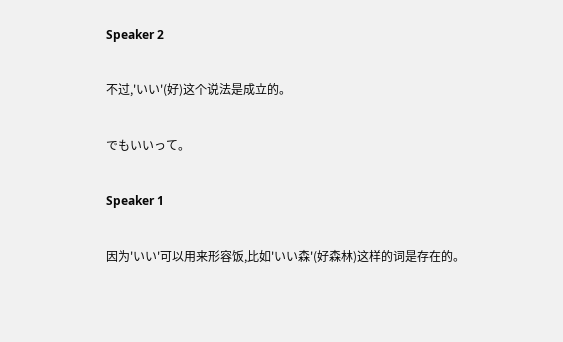Speaker 2

不过,'いい'(好)这个说法是成立的。

でもいいって。

Speaker 1

因为'いい'可以用来形容饭,比如'いい森'(好森林)这样的词是存在的。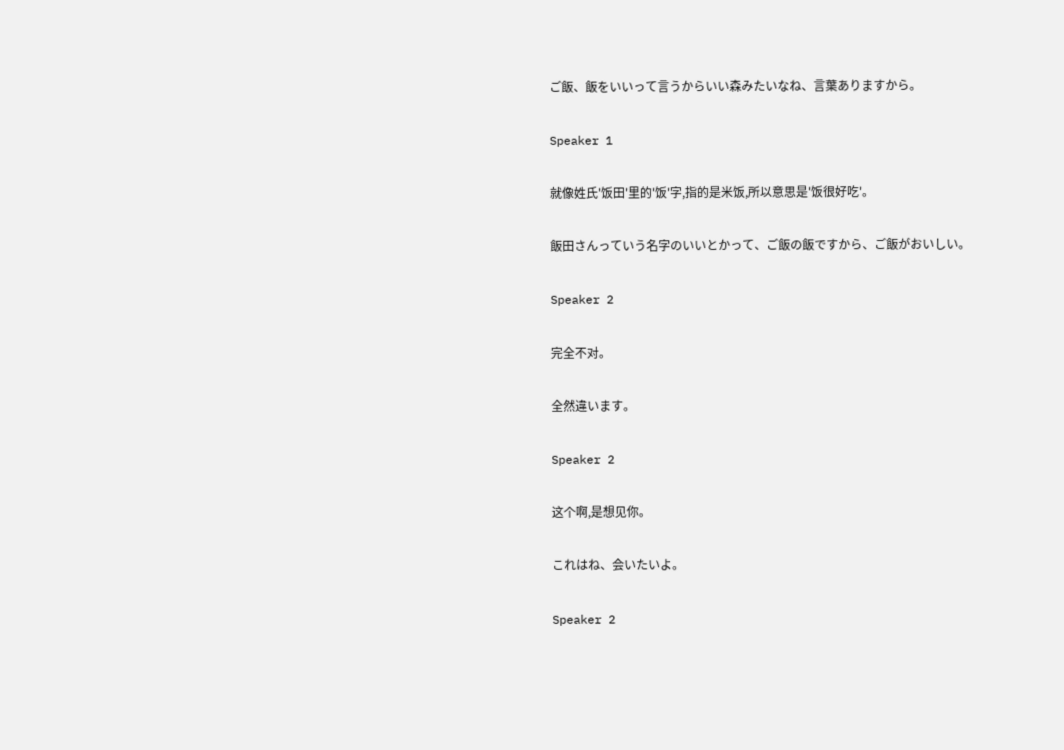ご飯、飯をいいって言うからいい森みたいなね、言葉ありますから。

Speaker 1

就像姓氏'饭田'里的'饭'字,指的是米饭,所以意思是'饭很好吃'。

飯田さんっていう名字のいいとかって、ご飯の飯ですから、ご飯がおいしい。

Speaker 2

完全不对。

全然違います。

Speaker 2

这个啊,是想见你。

これはね、会いたいよ。

Speaker 2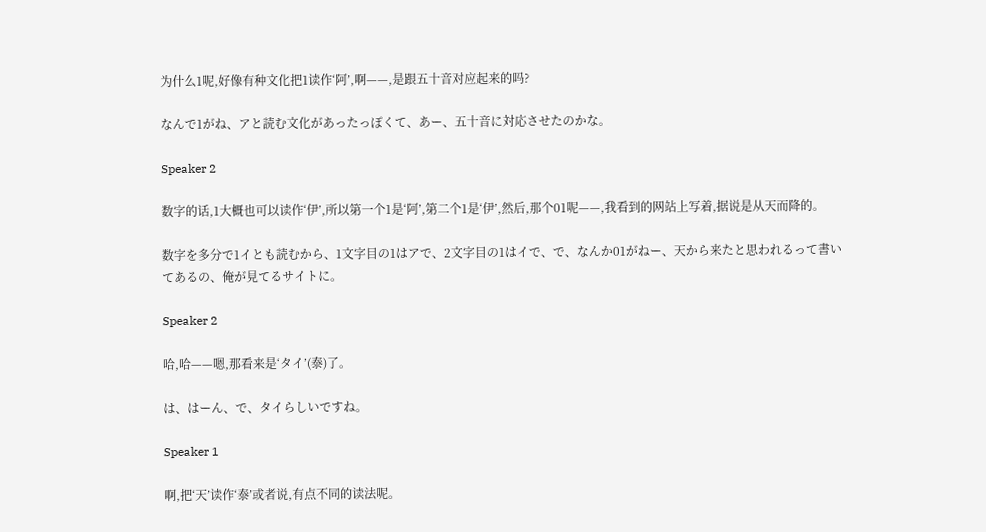为什么1呢,好像有种文化把1读作‘阿’,啊——,是跟五十音对应起来的吗?

なんで1がね、アと読む文化があったっぽくて、あー、五十音に対応させたのかな。

Speaker 2

数字的话,1大概也可以读作‘伊’,所以第一个1是‘阿’,第二个1是‘伊’,然后,那个01呢——,我看到的网站上写着,据说是从天而降的。

数字を多分で1イとも読むから、1文字目の1はアで、2文字目の1はイで、で、なんか01がねー、天から来たと思われるって書いてあるの、俺が見てるサイトに。

Speaker 2

哈,哈——嗯,那看来是‘タイ’(泰)了。

は、はーん、で、タイらしいですね。

Speaker 1

啊,把‘天’读作‘泰’或者说,有点不同的读法呢。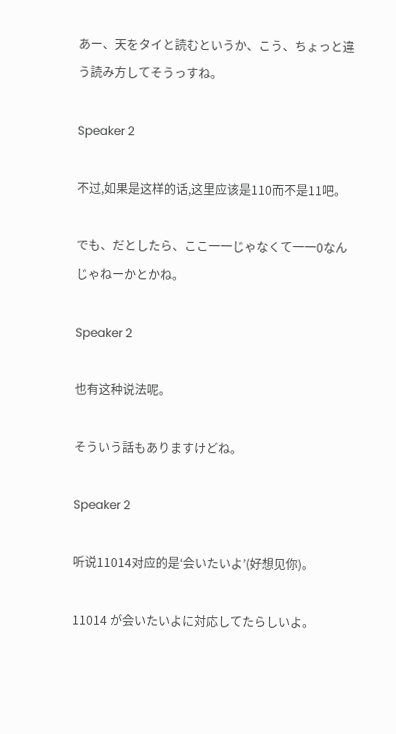あー、天をタイと読むというか、こう、ちょっと違う読み方してそうっすね。

Speaker 2

不过,如果是这样的话,这里应该是110而不是11吧。

でも、だとしたら、ここ一一じゃなくて一一0なんじゃねーかとかね。

Speaker 2

也有这种说法呢。

そういう話もありますけどね。

Speaker 2

听说11014对应的是‘会いたいよ’(好想见你)。

11014 が会いたいよに対応してたらしいよ。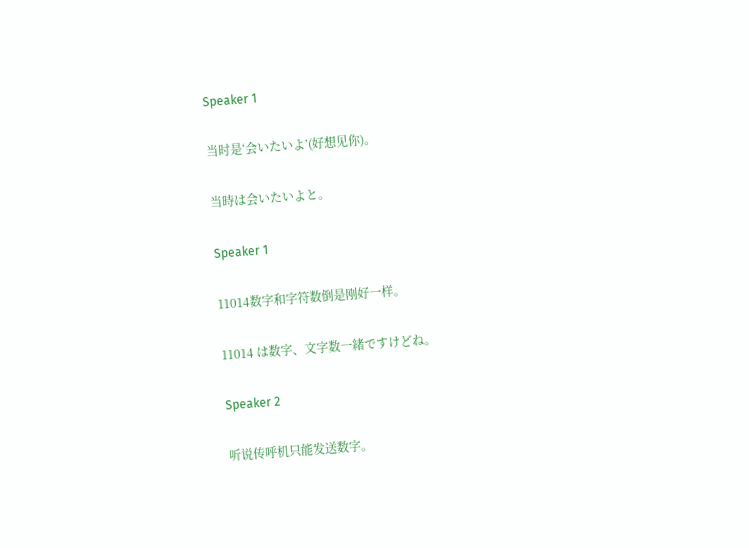Speaker 1

当时是‘会いたいよ’(好想见你)。

当時は会いたいよと。

Speaker 1

11014数字和字符数倒是刚好一样。

11014 は数字、文字数一緒ですけどね。

Speaker 2

听说传呼机只能发送数字。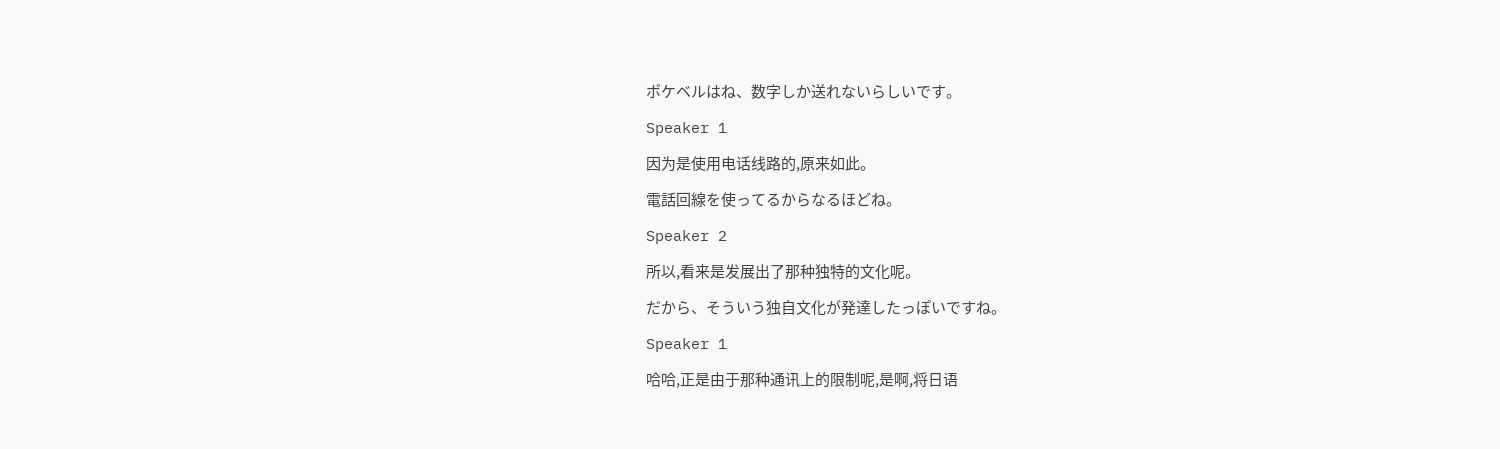ポケベルはね、数字しか送れないらしいです。

Speaker 1

因为是使用电话线路的,原来如此。

電話回線を使ってるからなるほどね。

Speaker 2

所以,看来是发展出了那种独特的文化呢。

だから、そういう独自文化が発達したっぽいですね。

Speaker 1

哈哈,正是由于那种通讯上的限制呢,是啊,将日语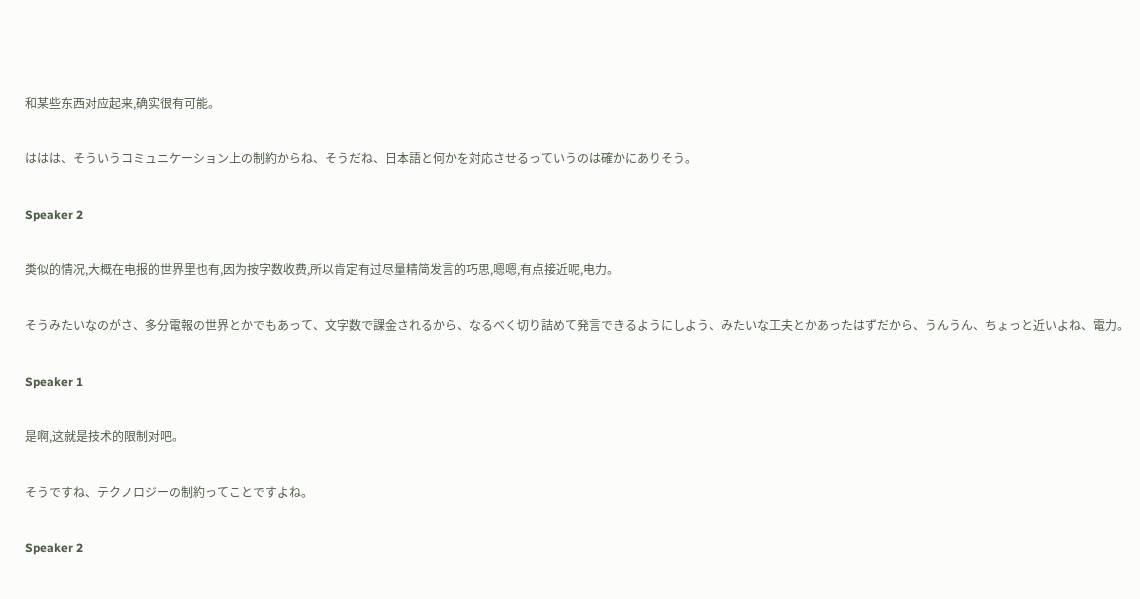和某些东西对应起来,确实很有可能。

ははは、そういうコミュニケーション上の制約からね、そうだね、日本語と何かを対応させるっていうのは確かにありそう。

Speaker 2

类似的情况,大概在电报的世界里也有,因为按字数收费,所以肯定有过尽量精简发言的巧思,嗯嗯,有点接近呢,电力。

そうみたいなのがさ、多分電報の世界とかでもあって、文字数で課金されるから、なるべく切り詰めて発言できるようにしよう、みたいな工夫とかあったはずだから、うんうん、ちょっと近いよね、電力。

Speaker 1

是啊,这就是技术的限制对吧。

そうですね、テクノロジーの制約ってことですよね。

Speaker 2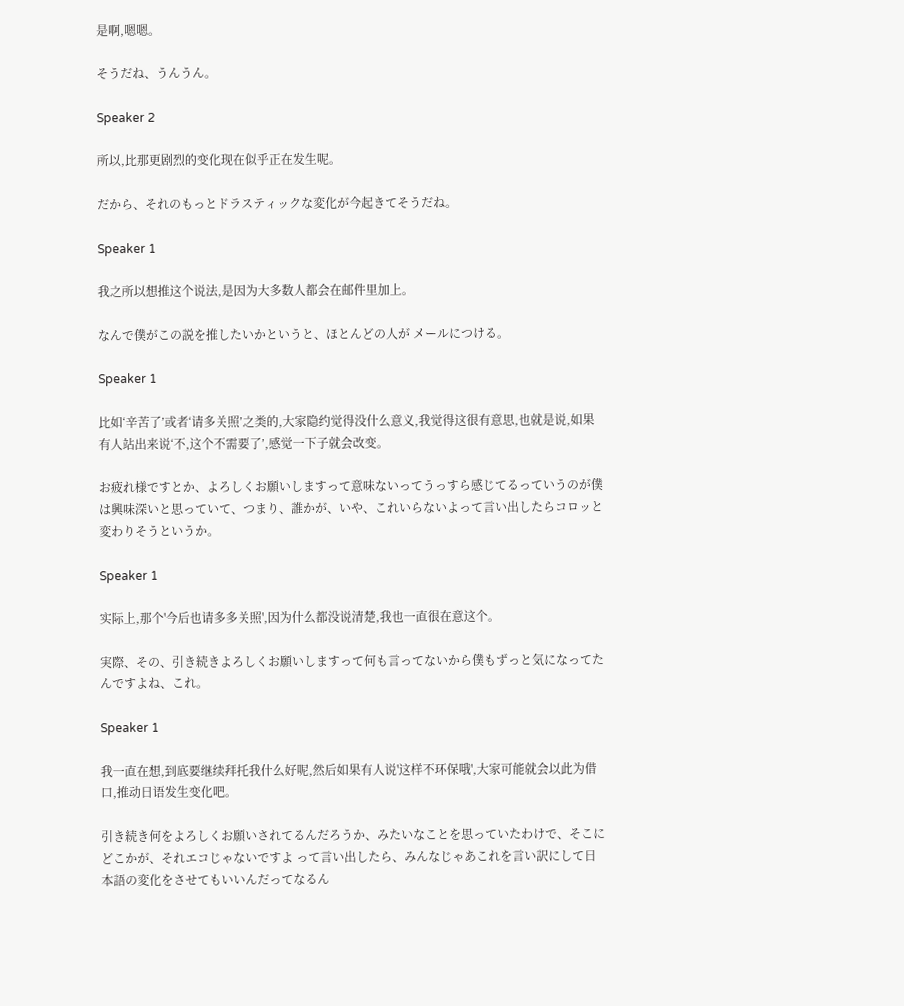是啊,嗯嗯。

そうだね、うんうん。

Speaker 2

所以,比那更剧烈的变化现在似乎正在发生呢。

だから、それのもっとドラスティックな変化が今起きてそうだね。

Speaker 1

我之所以想推这个说法,是因为大多数人都会在邮件里加上。

なんで僕がこの説を推したいかというと、ほとんどの人が メールにつける。

Speaker 1

比如‘辛苦了’或者‘请多关照’之类的,大家隐约觉得没什么意义,我觉得这很有意思,也就是说,如果有人站出来说‘不,这个不需要了’,感觉一下子就会改变。

お疲れ様ですとか、よろしくお願いしますって意味ないってうっすら感じてるっていうのが僕は興味深いと思っていて、つまり、誰かが、いや、これいらないよって言い出したらコロッと変わりそうというか。

Speaker 1

实际上,那个'今后也请多多关照',因为什么都没说清楚,我也一直很在意这个。

実際、その、引き続きよろしくお願いしますって何も言ってないから僕もずっと気になってたんですよね、これ。

Speaker 1

我一直在想,到底要继续拜托我什么好呢,然后如果有人说'这样不环保哦',大家可能就会以此为借口,推动日语发生变化吧。

引き続き何をよろしくお願いされてるんだろうか、みたいなことを思っていたわけで、そこにどこかが、それエコじゃないですよ って言い出したら、みんなじゃあこれを言い訳にして日本語の変化をさせてもいいんだってなるん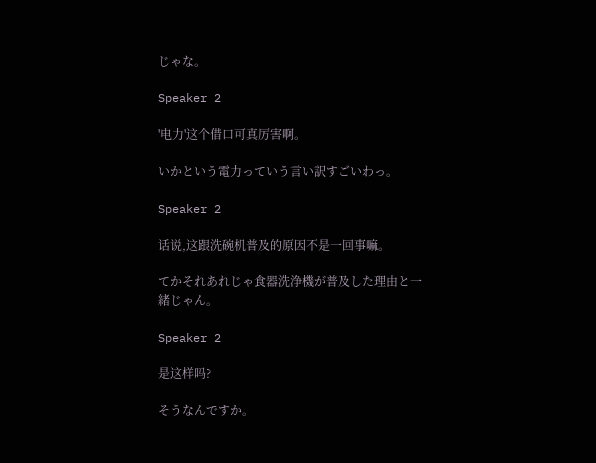じゃな。

Speaker 2

'电力'这个借口可真厉害啊。

いかという電力っていう言い訳すごいわっ。

Speaker 2

话说,这跟洗碗机普及的原因不是一回事嘛。

てかそれあれじゃ食器洗浄機が普及した理由と一緒じゃん。

Speaker 2

是这样吗?

そうなんですか。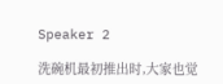Speaker 2

洗碗机最初推出时,大家也觉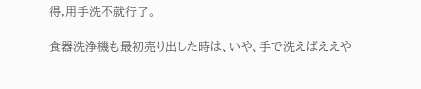得,用手洗不就行了。

食器洗浄機も最初売り出した時は、いや、手で洗えばええや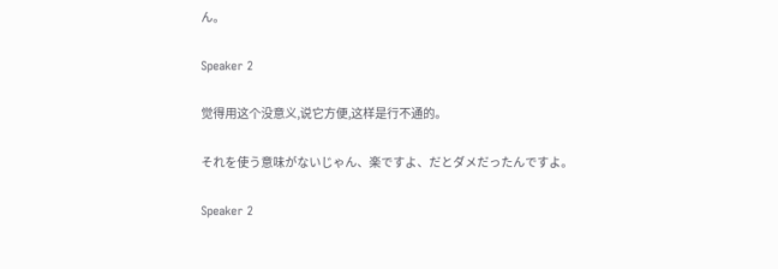ん。

Speaker 2

觉得用这个没意义,说它方便,这样是行不通的。

それを使う意味がないじゃん、楽ですよ、だとダメだったんですよ。

Speaker 2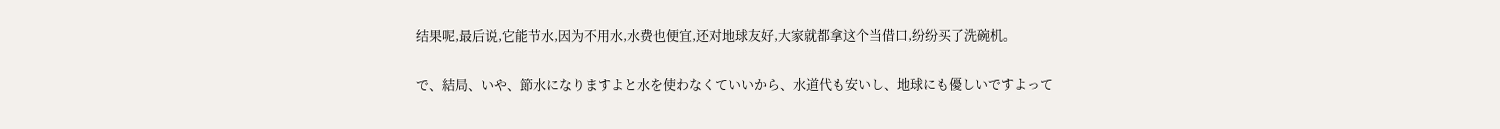结果呢,最后说,它能节水,因为不用水,水费也便宜,还对地球友好,大家就都拿这个当借口,纷纷买了洗碗机。

で、結局、いや、節水になりますよと水を使わなくていいから、水道代も安いし、地球にも優しいですよって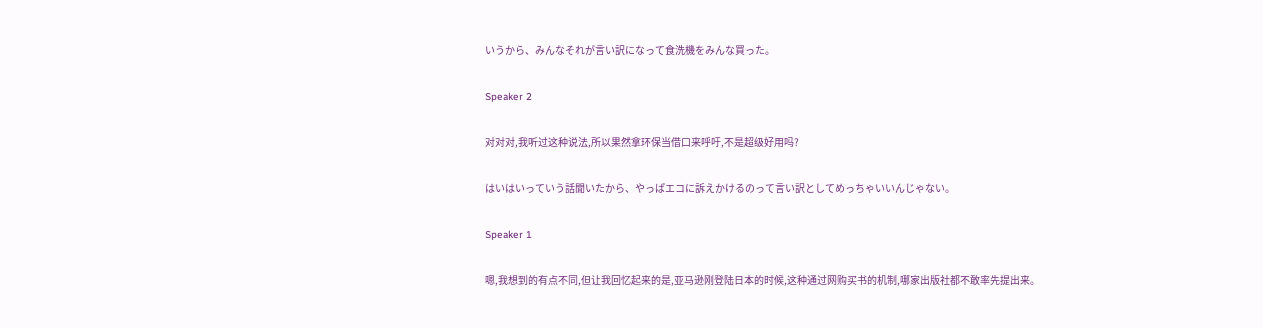いうから、みんなそれが言い訳になって食洗機をみんな買った。

Speaker 2

对对对,我听过这种说法,所以果然拿环保当借口来呼吁,不是超级好用吗?

はいはいっていう話聞いたから、やっぱエコに訴えかけるのって言い訳としてめっちゃいいんじゃない。

Speaker 1

嗯,我想到的有点不同,但让我回忆起来的是,亚马逊刚登陆日本的时候,这种通过网购买书的机制,哪家出版社都不敢率先提出来。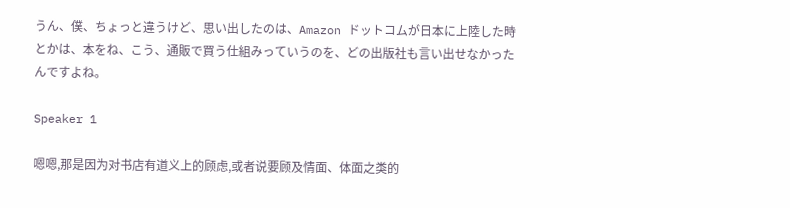うん、僕、ちょっと違うけど、思い出したのは、Amazon ドットコムが日本に上陸した時とかは、本をね、こう、通販で買う仕組みっていうのを、どの出版社も言い出せなかったんですよね。

Speaker 1

嗯嗯,那是因为对书店有道义上的顾虑,或者说要顾及情面、体面之类的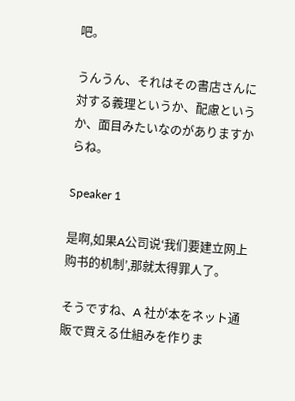吧。

うんうん、それはその書店さんに対する義理というか、配慮というか、面目みたいなのがありますからね。

Speaker 1

是啊,如果A公司说‘我们要建立网上购书的机制’,那就太得罪人了。

そうですね、A 社が本をネット通販で買える仕組みを作りま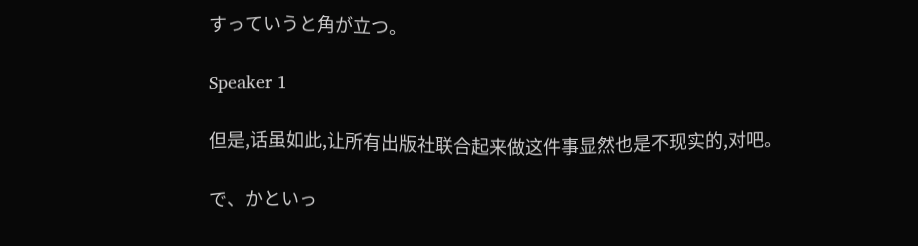すっていうと角が立つ。

Speaker 1

但是,话虽如此,让所有出版社联合起来做这件事显然也是不现实的,对吧。

で、かといっ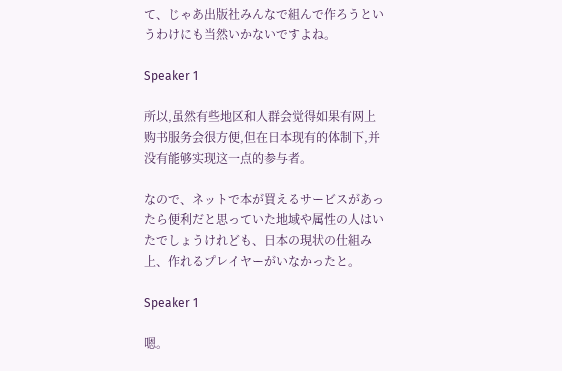て、じゃあ出版社みんなで組んで作ろうというわけにも当然いかないですよね。

Speaker 1

所以,虽然有些地区和人群会觉得如果有网上购书服务会很方便,但在日本现有的体制下,并没有能够实现这一点的参与者。

なので、ネットで本が買えるサービスがあったら便利だと思っていた地域や属性の人はいたでしょうけれども、日本の現状の仕組み上、作れるプレイヤーがいなかったと。

Speaker 1

嗯。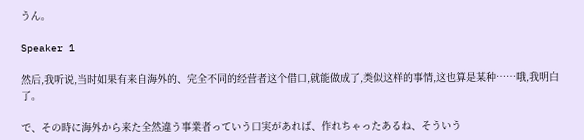うん。

Speaker 1

然后,我听说,当时如果有来自海外的、完全不同的经营者这个借口,就能做成了,类似这样的事情,这也算是某种……哦,我明白了。

で、その時に海外から来た全然違う事業者っていう口実があれば、作れちゃったあるね、そういう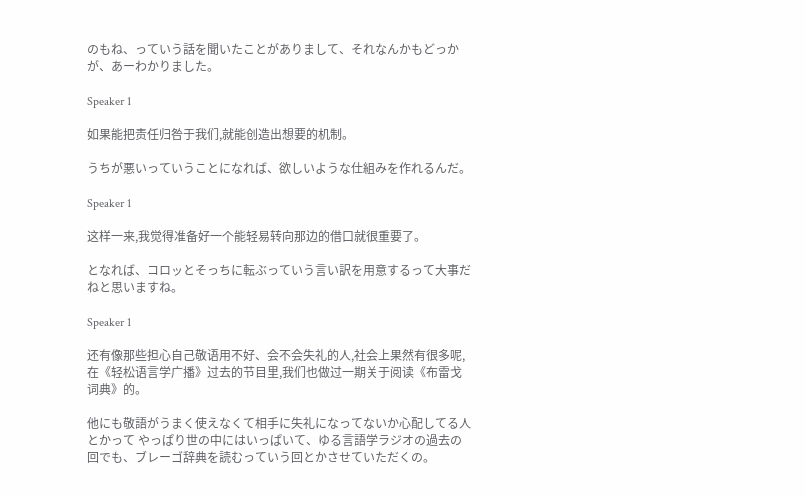のもね、っていう話を聞いたことがありまして、それなんかもどっかが、あーわかりました。

Speaker 1

如果能把责任归咎于我们,就能创造出想要的机制。

うちが悪いっていうことになれば、欲しいような仕組みを作れるんだ。

Speaker 1

这样一来,我觉得准备好一个能轻易转向那边的借口就很重要了。

となれば、コロッとそっちに転ぶっていう言い訳を用意するって大事だねと思いますね。

Speaker 1

还有像那些担心自己敬语用不好、会不会失礼的人,社会上果然有很多呢,在《轻松语言学广播》过去的节目里,我们也做过一期关于阅读《布雷戈词典》的。

他にも敬語がうまく使えなくて相手に失礼になってないか心配してる人とかって やっぱり世の中にはいっぱいて、ゆる言語学ラジオの過去の回でも、ブレーゴ辞典を読むっていう回とかさせていただくの。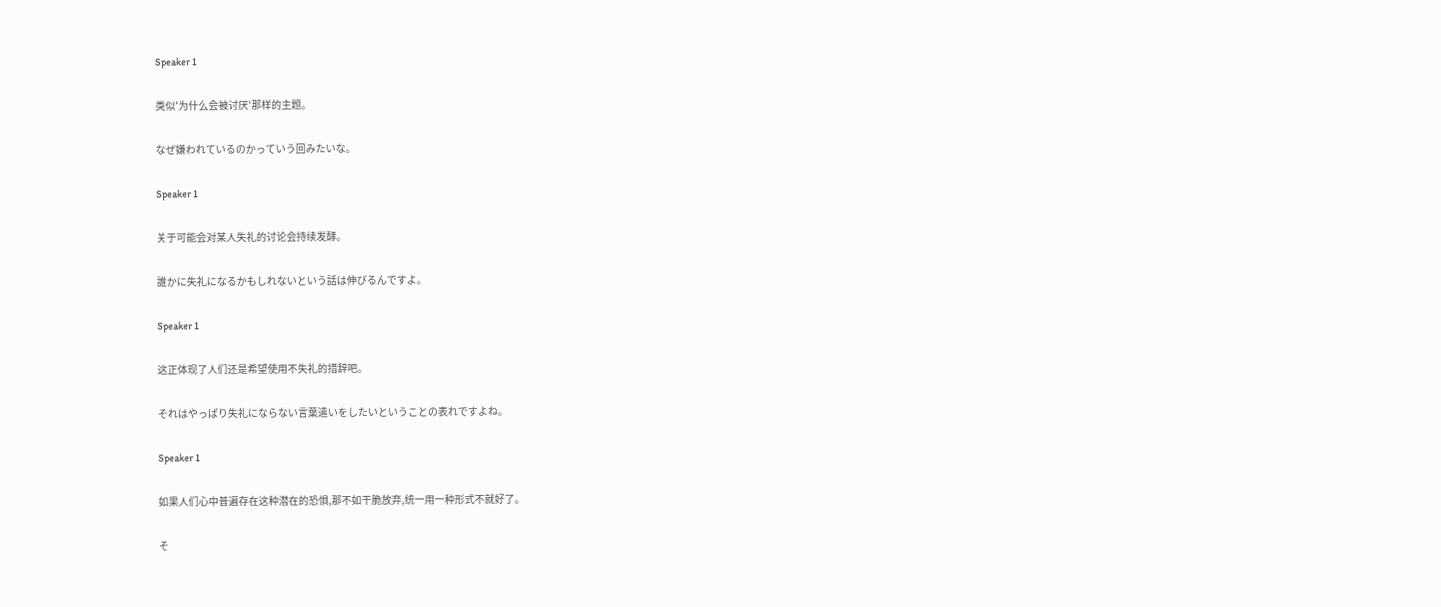Speaker 1

类似'为什么会被讨厌'那样的主题。

なぜ嫌われているのかっていう回みたいな。

Speaker 1

关于可能会对某人失礼的讨论会持续发酵。

誰かに失礼になるかもしれないという話は伸びるんですよ。

Speaker 1

这正体现了人们还是希望使用不失礼的措辞吧。

それはやっぱり失礼にならない言葉遣いをしたいということの表れですよね。

Speaker 1

如果人们心中普遍存在这种潜在的恐惧,那不如干脆放弃,统一用一种形式不就好了。

そ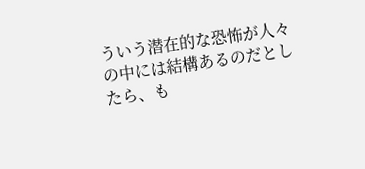ういう潜在的な恐怖が人々の中には結構あるのだとしたら、も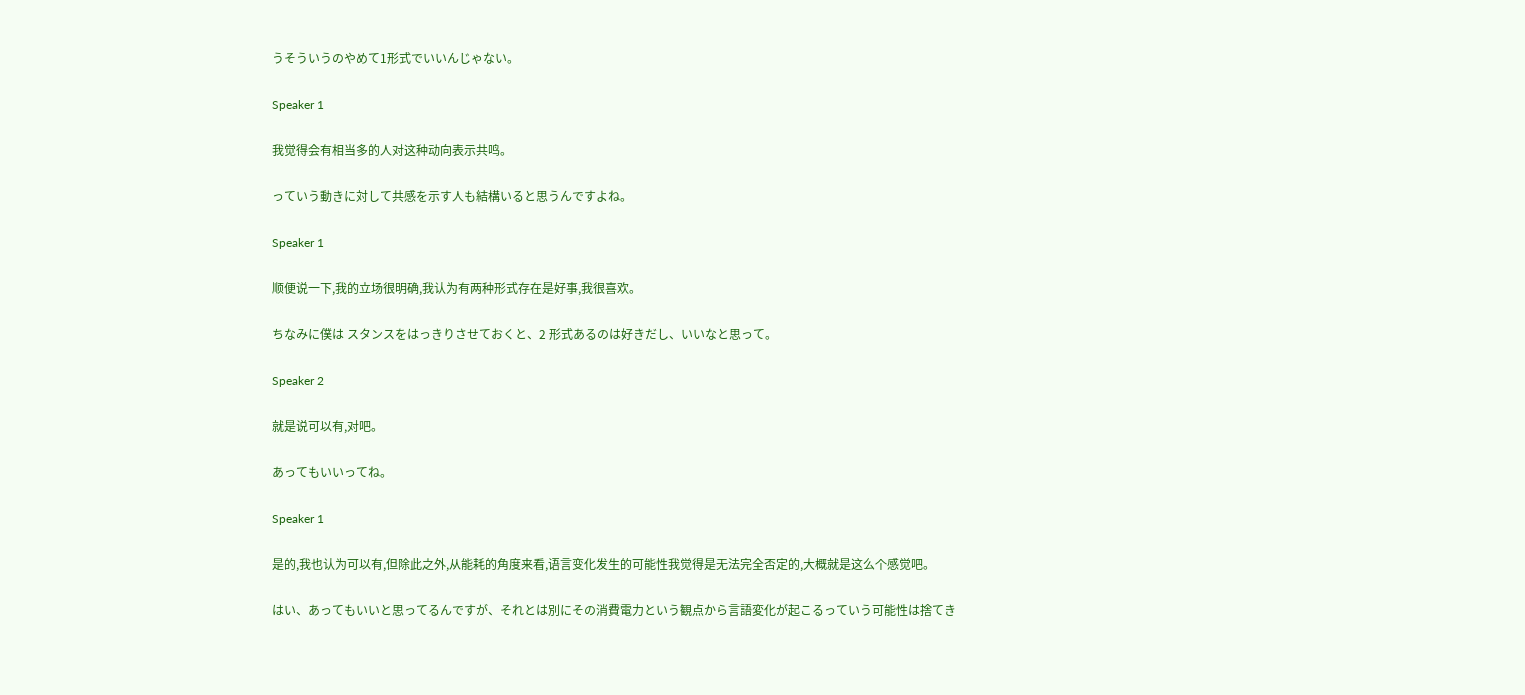うそういうのやめて1形式でいいんじゃない。

Speaker 1

我觉得会有相当多的人对这种动向表示共鸣。

っていう動きに対して共感を示す人も結構いると思うんですよね。

Speaker 1

顺便说一下,我的立场很明确,我认为有两种形式存在是好事,我很喜欢。

ちなみに僕は スタンスをはっきりさせておくと、2 形式あるのは好きだし、いいなと思って。

Speaker 2

就是说可以有,对吧。

あってもいいってね。

Speaker 1

是的,我也认为可以有,但除此之外,从能耗的角度来看,语言变化发生的可能性我觉得是无法完全否定的,大概就是这么个感觉吧。

はい、あってもいいと思ってるんですが、それとは別にその消費電力という観点から言語変化が起こるっていう可能性は捨てき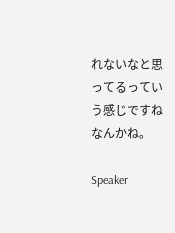れないなと思ってるっていう感じですねなんかね。

Speaker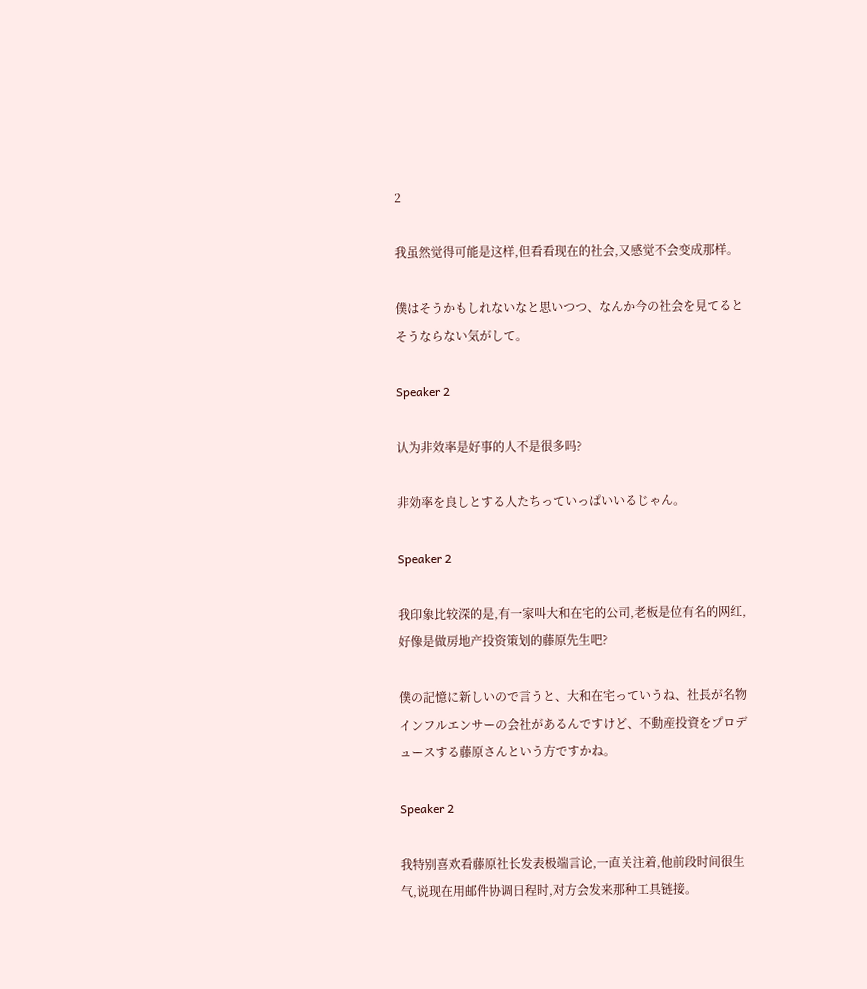2

我虽然觉得可能是这样,但看看现在的社会,又感觉不会变成那样。

僕はそうかもしれないなと思いつつ、なんか今の社会を見てるとそうならない気がして。

Speaker 2

认为非效率是好事的人不是很多吗?

非効率を良しとする人たちっていっぱいいるじゃん。

Speaker 2

我印象比较深的是,有一家叫大和在宅的公司,老板是位有名的网红,好像是做房地产投资策划的藤原先生吧?

僕の記憶に新しいので言うと、大和在宅っていうね、社長が名物インフルエンサーの会社があるんですけど、不動産投資をプロデュースする藤原さんという方ですかね。

Speaker 2

我特别喜欢看藤原社长发表极端言论,一直关注着,他前段时间很生气,说现在用邮件协调日程时,对方会发来那种工具链接。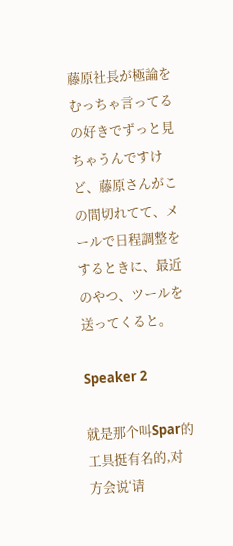藤原社長が極論をむっちゃ言ってるの好きでずっと見ちゃうんですけど、藤原さんがこの間切れてて、メールで日程調整をするときに、最近のやつ、ツールを送ってくると。

Speaker 2

就是那个叫Spar的工具挺有名的,对方会说‘请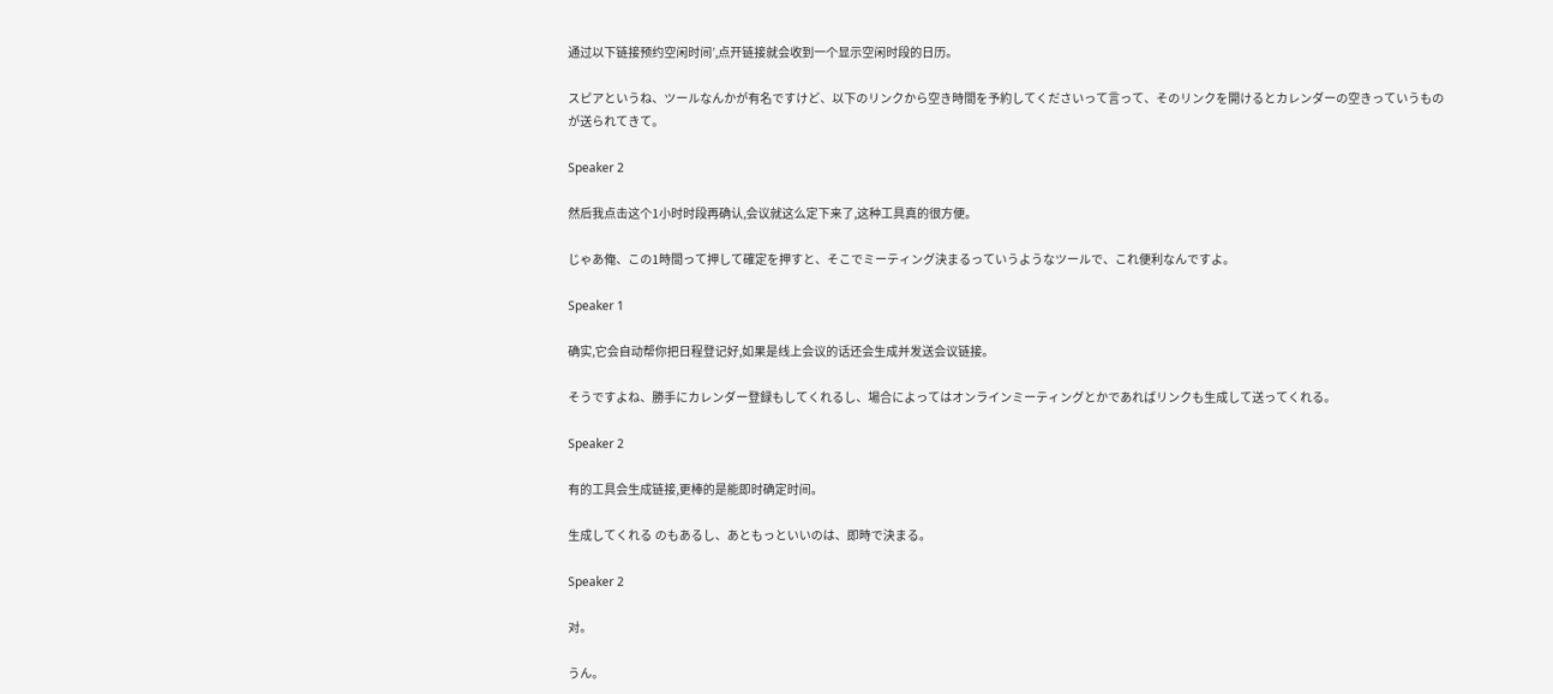通过以下链接预约空闲时间’,点开链接就会收到一个显示空闲时段的日历。

スピアというね、ツールなんかが有名ですけど、以下のリンクから空き時間を予約してくださいって言って、そのリンクを開けるとカレンダーの空きっていうものが送られてきて。

Speaker 2

然后我点击这个1小时时段再确认,会议就这么定下来了,这种工具真的很方便。

じゃあ俺、この1時間って押して確定を押すと、そこでミーティング決まるっていうようなツールで、これ便利なんですよ。

Speaker 1

确实,它会自动帮你把日程登记好,如果是线上会议的话还会生成并发送会议链接。

そうですよね、勝手にカレンダー登録もしてくれるし、場合によってはオンラインミーティングとかであればリンクも生成して送ってくれる。

Speaker 2

有的工具会生成链接,更棒的是能即时确定时间。

生成してくれる のもあるし、あともっといいのは、即時で決まる。

Speaker 2

对。

うん。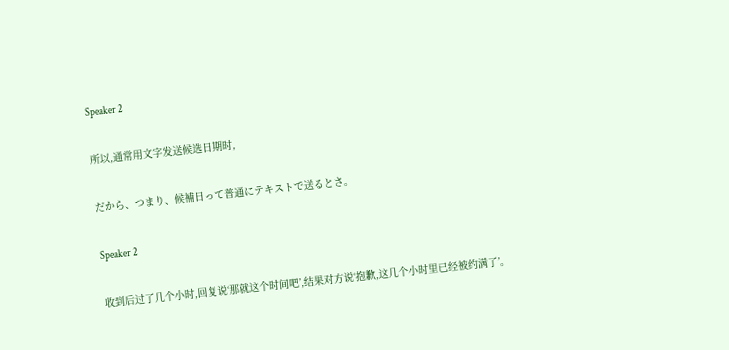Speaker 2

所以,通常用文字发送候选日期时,

だから、つまり、候補日って普通にテキストで送るとさ。

Speaker 2

收到后过了几个小时,回复说‘那就这个时间吧’,结果对方说‘抱歉,这几个小时里已经被约满了’。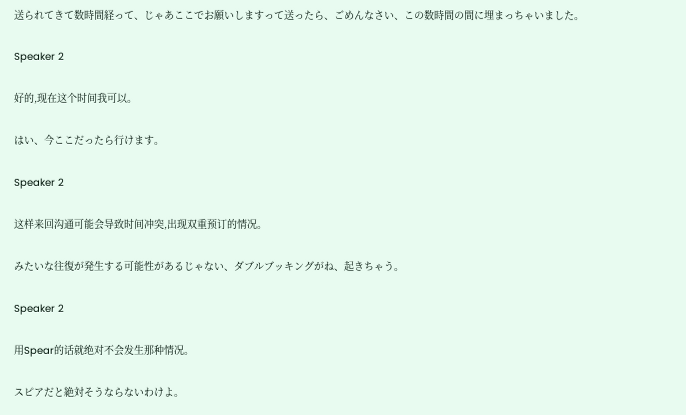送られてきて数時間経って、じゃあここでお願いしますって送ったら、ごめんなさい、この数時間の間に埋まっちゃいました。

Speaker 2

好的,现在这个时间我可以。

はい、今ここだったら行けます。

Speaker 2

这样来回沟通可能会导致时间冲突,出现双重预订的情况。

みたいな往復が発生する可能性があるじゃない、ダブルブッキングがね、起きちゃう。

Speaker 2

用Spear的话就绝对不会发生那种情况。

スピアだと絶対そうならないわけよ。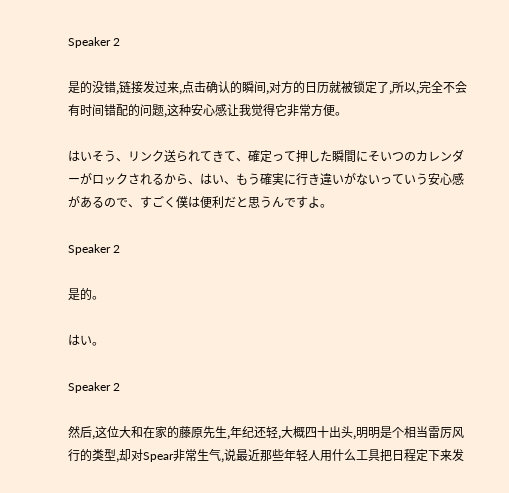Speaker 2

是的没错,链接发过来,点击确认的瞬间,对方的日历就被锁定了,所以,完全不会有时间错配的问题,这种安心感让我觉得它非常方便。

はいそう、リンク送られてきて、確定って押した瞬間にそいつのカレンダーがロックされるから、はい、もう確実に行き違いがないっていう安心感があるので、すごく僕は便利だと思うんですよ。

Speaker 2

是的。

はい。

Speaker 2

然后,这位大和在家的藤原先生,年纪还轻,大概四十出头,明明是个相当雷厉风行的类型,却对Spear非常生气,说最近那些年轻人用什么工具把日程定下来发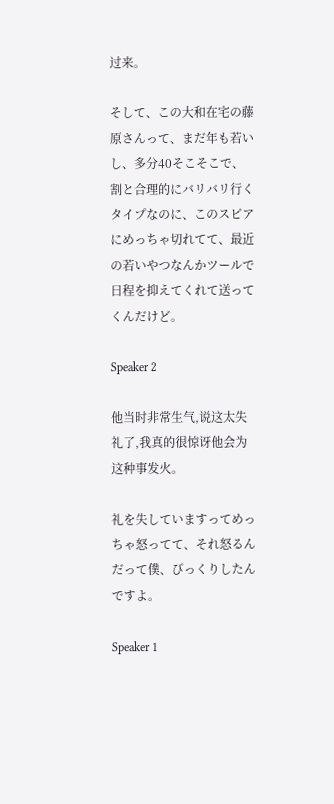过来。

そして、この大和在宅の藤原さんって、まだ年も若いし、多分40そこそこで、割と合理的にバリバリ行くタイプなのに、このスピアにめっちゃ切れてて、最近の若いやつなんかツールで日程を抑えてくれて送ってくんだけど。

Speaker 2

他当时非常生气,说这太失礼了,我真的很惊讶他会为这种事发火。

礼を失していますってめっちゃ怒ってて、それ怒るんだって僕、びっくりしたんですよ。

Speaker 1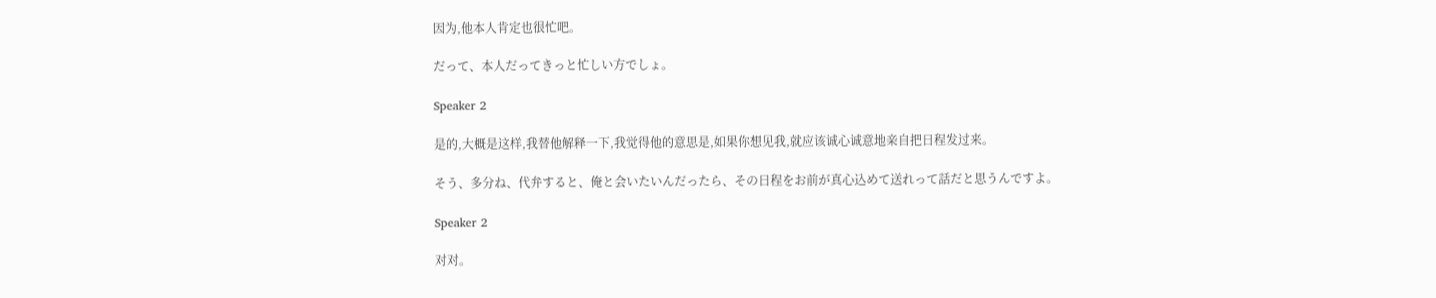因为,他本人肯定也很忙吧。

だって、本人だってきっと忙しい方でしょ。

Speaker 2

是的,大概是这样,我替他解释一下,我觉得他的意思是,如果你想见我,就应该诚心诚意地亲自把日程发过来。

そう、多分ね、代弁すると、俺と会いたいんだったら、その日程をお前が真心込めて送れって話だと思うんですよ。

Speaker 2

对对。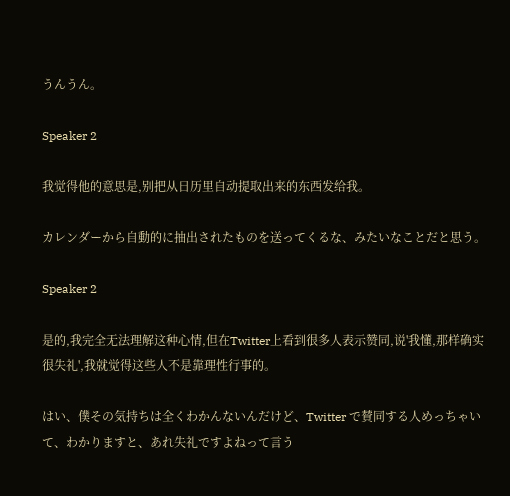うんうん。

Speaker 2

我觉得他的意思是,别把从日历里自动提取出来的东西发给我。

カレンダーから自動的に抽出されたものを送ってくるな、みたいなことだと思う。

Speaker 2

是的,我完全无法理解这种心情,但在Twitter上看到很多人表示赞同,说'我懂,那样确实很失礼',我就觉得这些人不是靠理性行事的。

はい、僕その気持ちは全くわかんないんだけど、Twitter で賛同する人めっちゃいて、わかりますと、あれ失礼ですよねって言う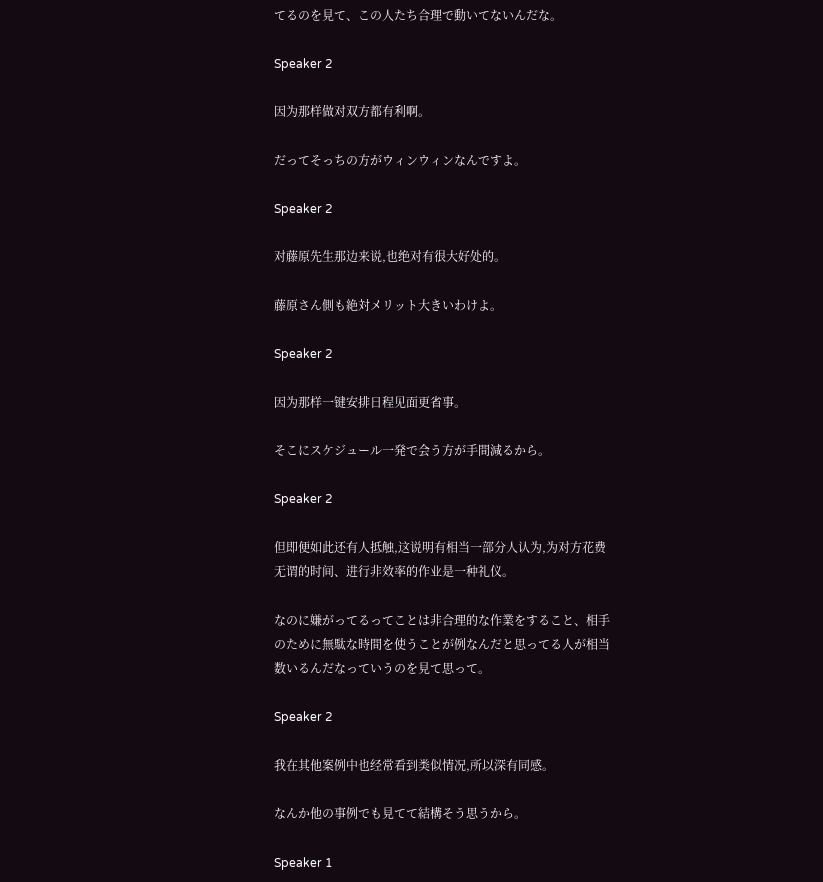てるのを見て、この人たち合理で動いてないんだな。

Speaker 2

因为那样做对双方都有利啊。

だってそっちの方がウィンウィンなんですよ。

Speaker 2

对藤原先生那边来说,也绝对有很大好处的。

藤原さん側も絶対メリット大きいわけよ。

Speaker 2

因为那样一键安排日程见面更省事。

そこにスケジュール一発で会う方が手間減るから。

Speaker 2

但即便如此还有人抵触,这说明有相当一部分人认为,为对方花费无谓的时间、进行非效率的作业是一种礼仪。

なのに嫌がってるってことは非合理的な作業をすること、相手のために無駄な時間を使うことが例なんだと思ってる人が相当数いるんだなっていうのを見て思って。

Speaker 2

我在其他案例中也经常看到类似情况,所以深有同感。

なんか他の事例でも見てて結構そう思うから。

Speaker 1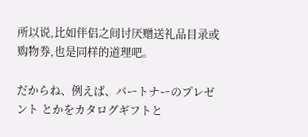所以说,比如伴侣之间讨厌赠送礼品目录或购物券,也是同样的道理吧。

だからね、例えば、パートナーのプレゼント とかをカタログギフトと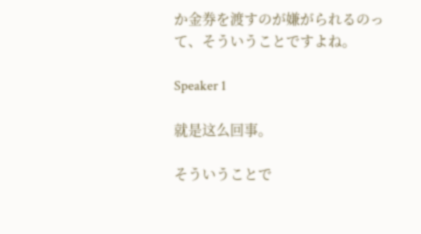か金券を渡すのが嫌がられるのって、そういうことですよね。

Speaker 1

就是这么回事。

そういうことで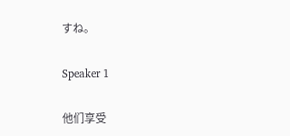すね。

Speaker 1

他们享受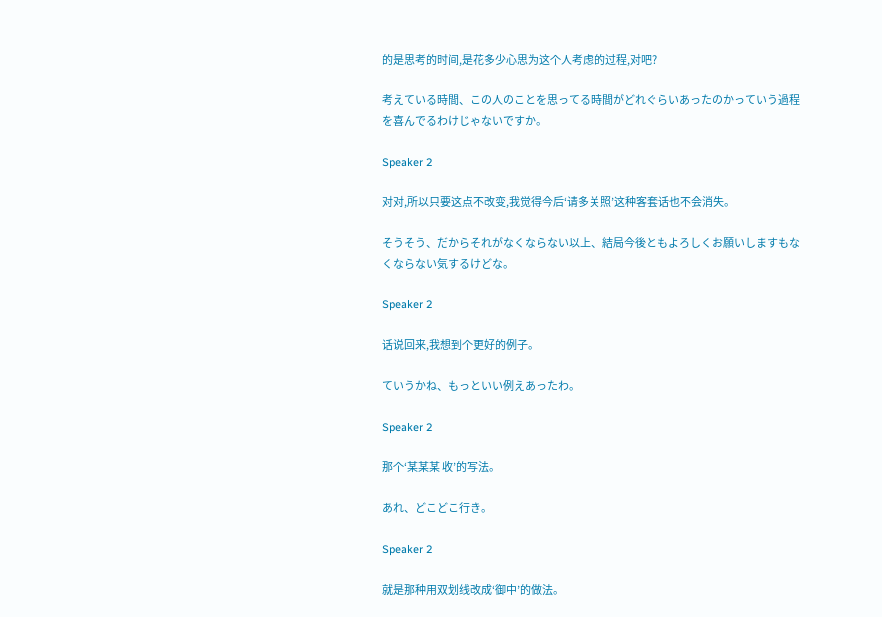的是思考的时间,是花多少心思为这个人考虑的过程,对吧?

考えている時間、この人のことを思ってる時間がどれぐらいあったのかっていう過程を喜んでるわけじゃないですか。

Speaker 2

对对,所以只要这点不改变,我觉得今后‘请多关照’这种客套话也不会消失。

そうそう、だからそれがなくならない以上、結局今後ともよろしくお願いしますもなくならない気するけどな。

Speaker 2

话说回来,我想到个更好的例子。

ていうかね、もっといい例えあったわ。

Speaker 2

那个‘某某某 收’的写法。

あれ、どこどこ行き。

Speaker 2

就是那种用双划线改成‘御中’的做法。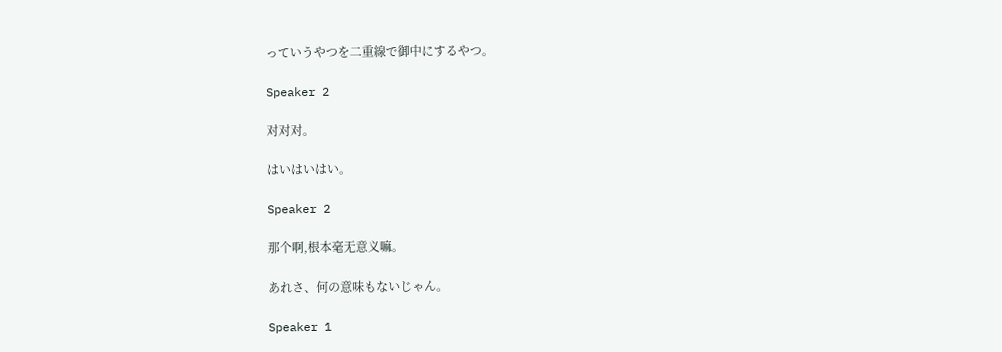っていうやつを二重線で御中にするやつ。

Speaker 2

对对对。

はいはいはい。

Speaker 2

那个啊,根本毫无意义嘛。

あれさ、何の意味もないじゃん。

Speaker 1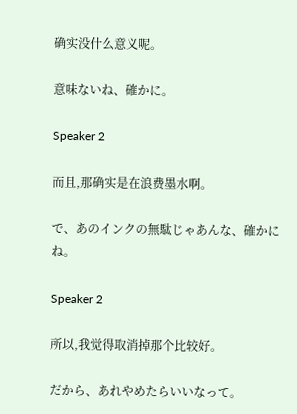确实没什么意义呢。

意味ないね、確かに。

Speaker 2

而且,那确实是在浪费墨水啊。

で、あのインクの無駄じゃあんな、確かにね。

Speaker 2

所以,我觉得取消掉那个比较好。

だから、あれやめたらいいなって。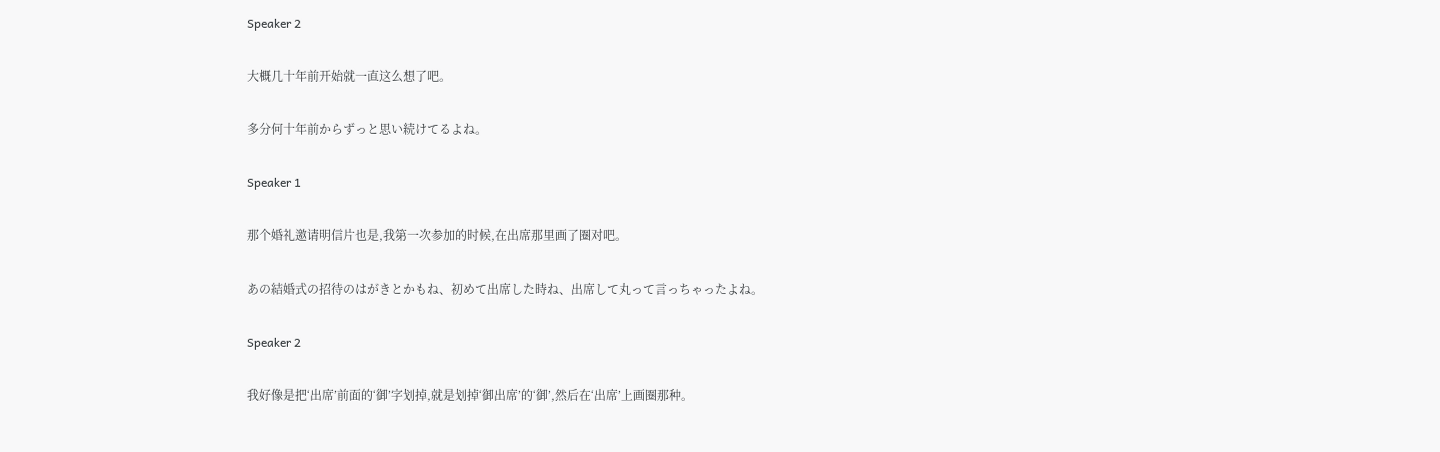Speaker 2

大概几十年前开始就一直这么想了吧。

多分何十年前からずっと思い続けてるよね。

Speaker 1

那个婚礼邀请明信片也是,我第一次参加的时候,在出席那里画了圈对吧。

あの結婚式の招待のはがきとかもね、初めて出席した時ね、出席して丸って言っちゃったよね。

Speaker 2

我好像是把‘出席’前面的‘御’字划掉,就是划掉‘御出席’的‘御’,然后在‘出席’上画圈那种。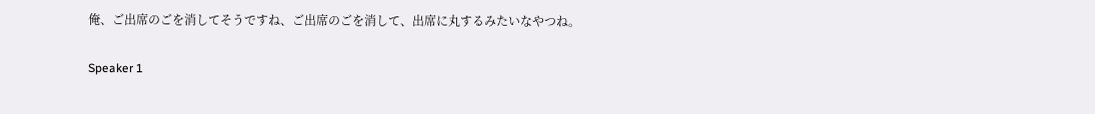俺、ご出席のごを消してそうですね、ご出席のごを消して、出席に丸するみたいなやつね。

Speaker 1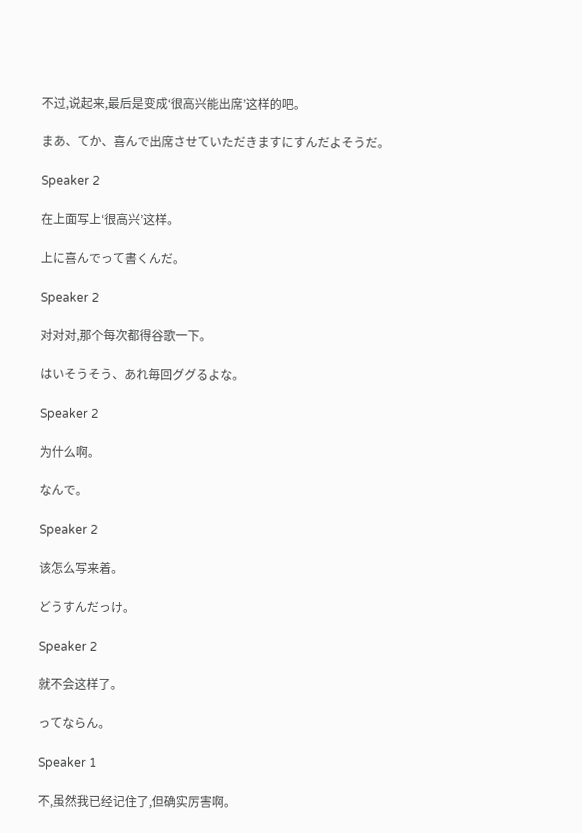不过,说起来,最后是变成‘很高兴能出席’这样的吧。

まあ、てか、喜んで出席させていただきますにすんだよそうだ。

Speaker 2

在上面写上‘很高兴’这样。

上に喜んでって書くんだ。

Speaker 2

对对对,那个每次都得谷歌一下。

はいそうそう、あれ毎回ググるよな。

Speaker 2

为什么啊。

なんで。

Speaker 2

该怎么写来着。

どうすんだっけ。

Speaker 2

就不会这样了。

ってならん。

Speaker 1

不,虽然我已经记住了,但确实厉害啊。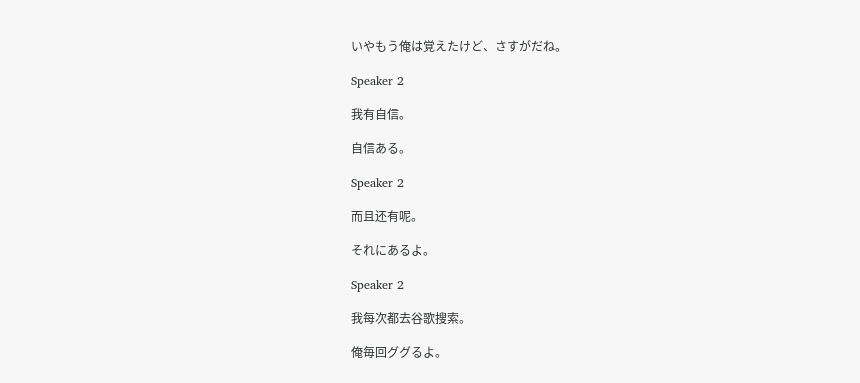いやもう俺は覚えたけど、さすがだね。

Speaker 2

我有自信。

自信ある。

Speaker 2

而且还有呢。

それにあるよ。

Speaker 2

我每次都去谷歌搜索。

俺毎回ググるよ。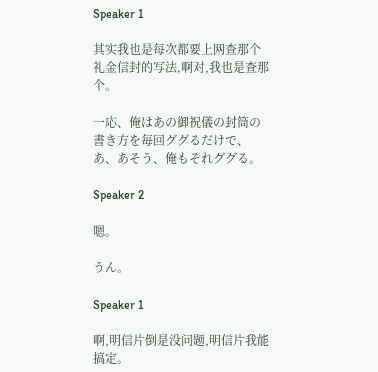Speaker 1

其实我也是每次都要上网查那个礼金信封的写法,啊对,我也是查那个。

一応、俺はあの御祝儀の封筒の書き方を毎回ググるだけで、あ、あそう、俺もそれググる。

Speaker 2

嗯。

うん。

Speaker 1

啊,明信片倒是没问题,明信片我能搞定。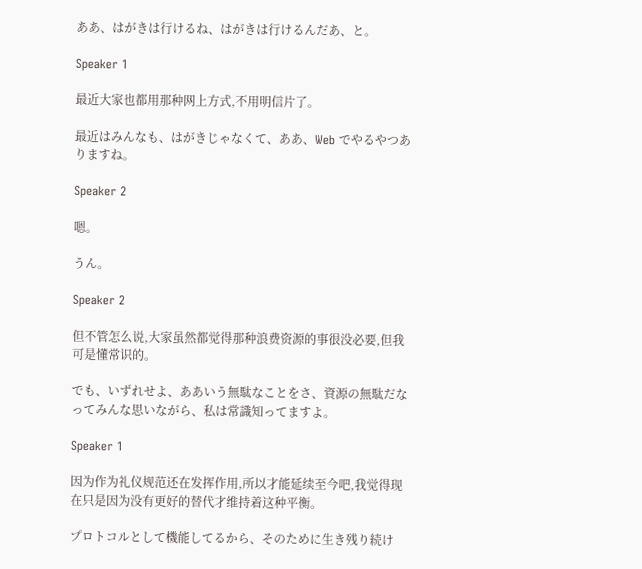ああ、はがきは行けるね、はがきは行けるんだあ、と。

Speaker 1

最近大家也都用那种网上方式,不用明信片了。

最近はみんなも、はがきじゃなくて、ああ、Web でやるやつありますね。

Speaker 2

嗯。

うん。

Speaker 2

但不管怎么说,大家虽然都觉得那种浪费资源的事很没必要,但我可是懂常识的。

でも、いずれせよ、ああいう無駄なことをさ、資源の無駄だなってみんな思いながら、私は常識知ってますよ。

Speaker 1

因为作为礼仪规范还在发挥作用,所以才能延续至今吧,我觉得现在只是因为没有更好的替代才维持着这种平衡。

プロトコルとして機能してるから、そのために生き残り続け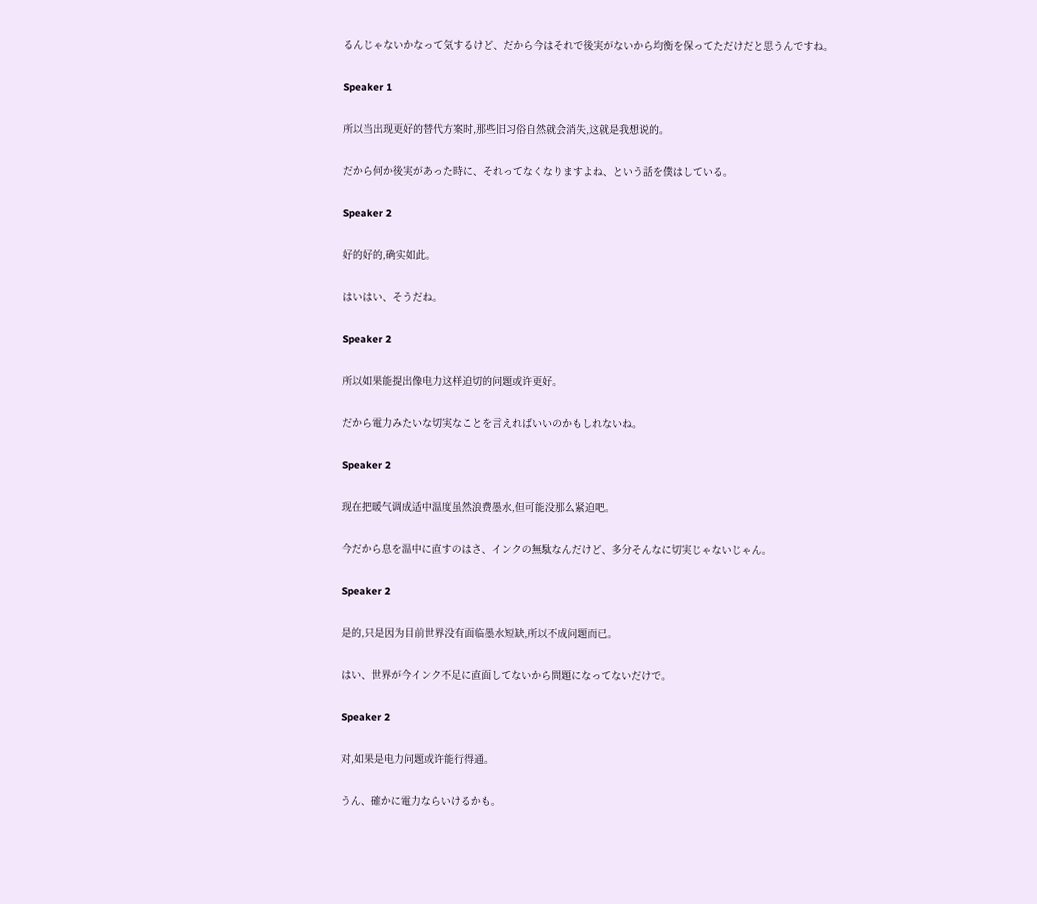るんじゃないかなって気するけど、だから今はそれで後実がないから均衡を保ってただけだと思うんですね。

Speaker 1

所以当出现更好的替代方案时,那些旧习俗自然就会消失,这就是我想说的。

だから何か後実があった時に、それってなくなりますよね、という話を僕はしている。

Speaker 2

好的好的,确实如此。

はいはい、そうだね。

Speaker 2

所以如果能提出像电力这样迫切的问题或许更好。

だから電力みたいな切実なことを言えればいいのかもしれないね。

Speaker 2

现在把暖气调成适中温度虽然浪费墨水,但可能没那么紧迫吧。

今だから息を温中に直すのはさ、インクの無駄なんだけど、多分そんなに切実じゃないじゃん。

Speaker 2

是的,只是因为目前世界没有面临墨水短缺,所以不成问题而已。

はい、世界が今インク不足に直面してないから問題になってないだけで。

Speaker 2

对,如果是电力问题或许能行得通。

うん、確かに電力ならいけるかも。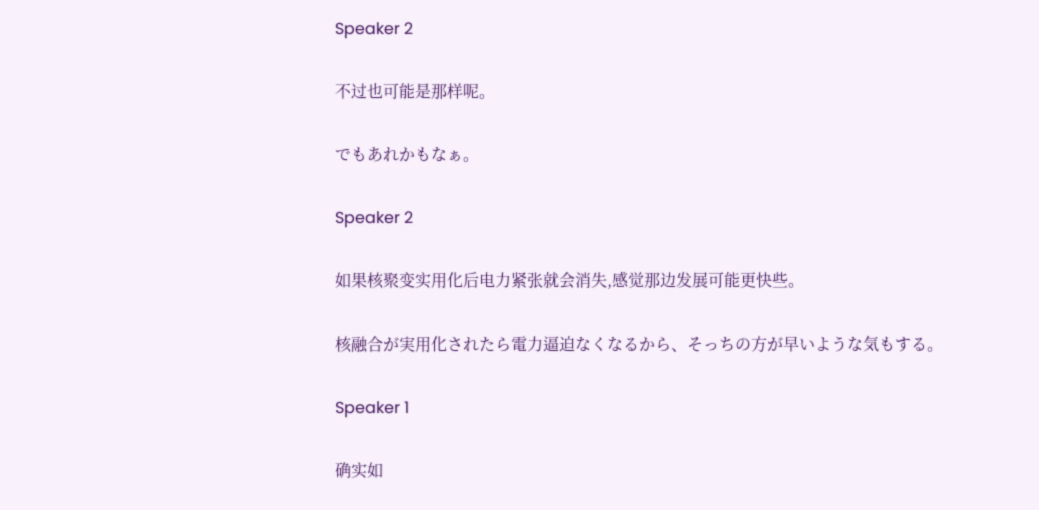Speaker 2

不过也可能是那样呢。

でもあれかもなぁ。

Speaker 2

如果核聚变实用化后电力紧张就会消失,感觉那边发展可能更快些。

核融合が実用化されたら電力逼迫なくなるから、そっちの方が早いような気もする。

Speaker 1

确实如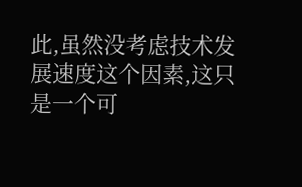此,虽然没考虑技术发展速度这个因素,这只是一个可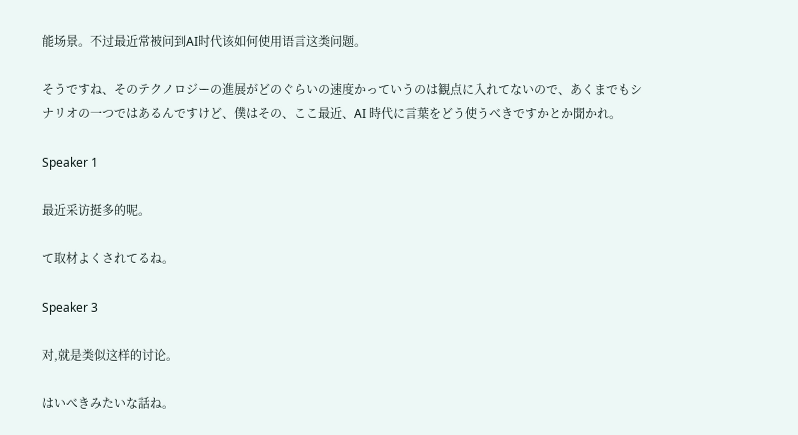能场景。不过最近常被问到AI时代该如何使用语言这类问题。

そうですね、そのテクノロジーの進展がどのぐらいの速度かっていうのは観点に入れてないので、あくまでもシナリオの一つではあるんですけど、僕はその、ここ最近、AI 時代に言葉をどう使うべきですかとか聞かれ。

Speaker 1

最近采访挺多的呢。

て取材よくされてるね。

Speaker 3

对,就是类似这样的讨论。

はいべきみたいな話ね。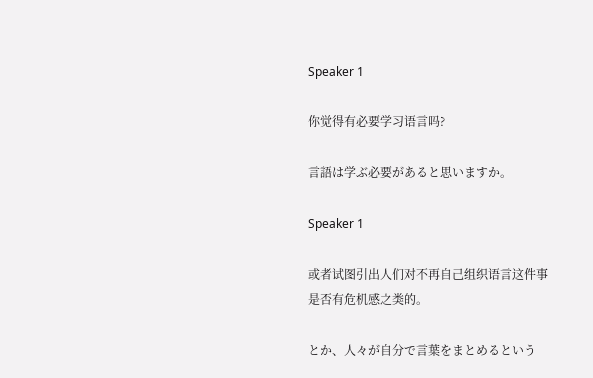Speaker 1

你觉得有必要学习语言吗?

言語は学ぶ必要があると思いますか。

Speaker 1

或者试图引出人们对不再自己组织语言这件事是否有危机感之类的。

とか、人々が自分で言葉をまとめるという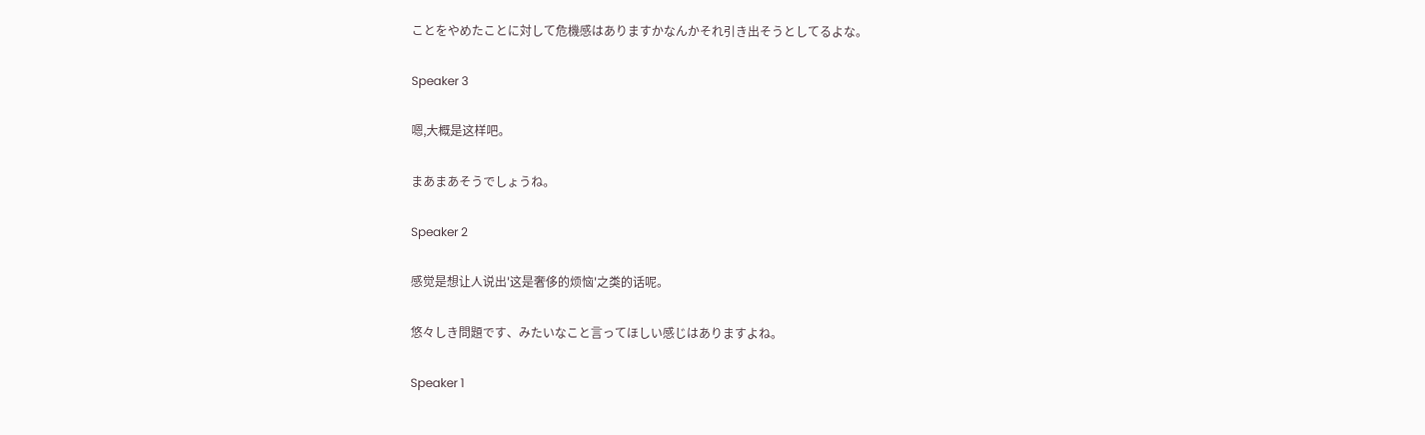ことをやめたことに対して危機感はありますかなんかそれ引き出そうとしてるよな。

Speaker 3

嗯,大概是这样吧。

まあまあそうでしょうね。

Speaker 2

感觉是想让人说出'这是奢侈的烦恼'之类的话呢。

悠々しき問題です、みたいなこと言ってほしい感じはありますよね。

Speaker 1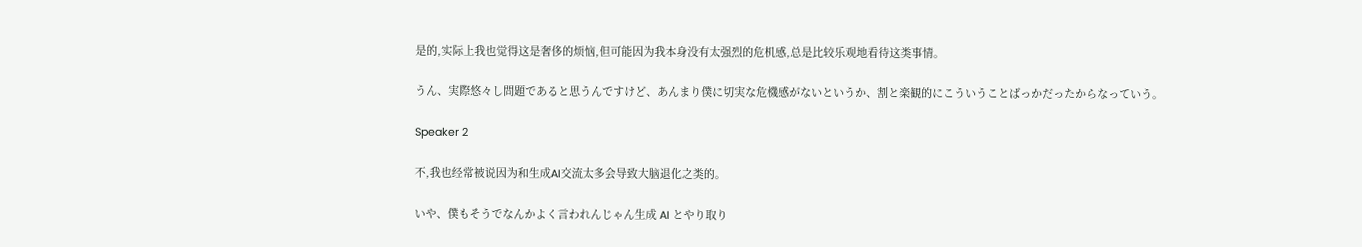是的,实际上我也觉得这是奢侈的烦恼,但可能因为我本身没有太强烈的危机感,总是比较乐观地看待这类事情。

うん、実際悠々し問題であると思うんですけど、あんまり僕に切実な危機感がないというか、割と楽観的にこういうことばっかだったからなっていう。

Speaker 2

不,我也经常被说因为和生成AI交流太多会导致大脑退化之类的。

いや、僕もそうでなんかよく言われんじゃん生成 AI とやり取り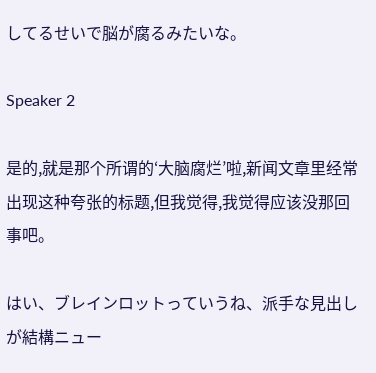してるせいで脳が腐るみたいな。

Speaker 2

是的,就是那个所谓的‘大脑腐烂’啦,新闻文章里经常出现这种夸张的标题,但我觉得,我觉得应该没那回事吧。

はい、ブレインロットっていうね、派手な見出しが結構ニュー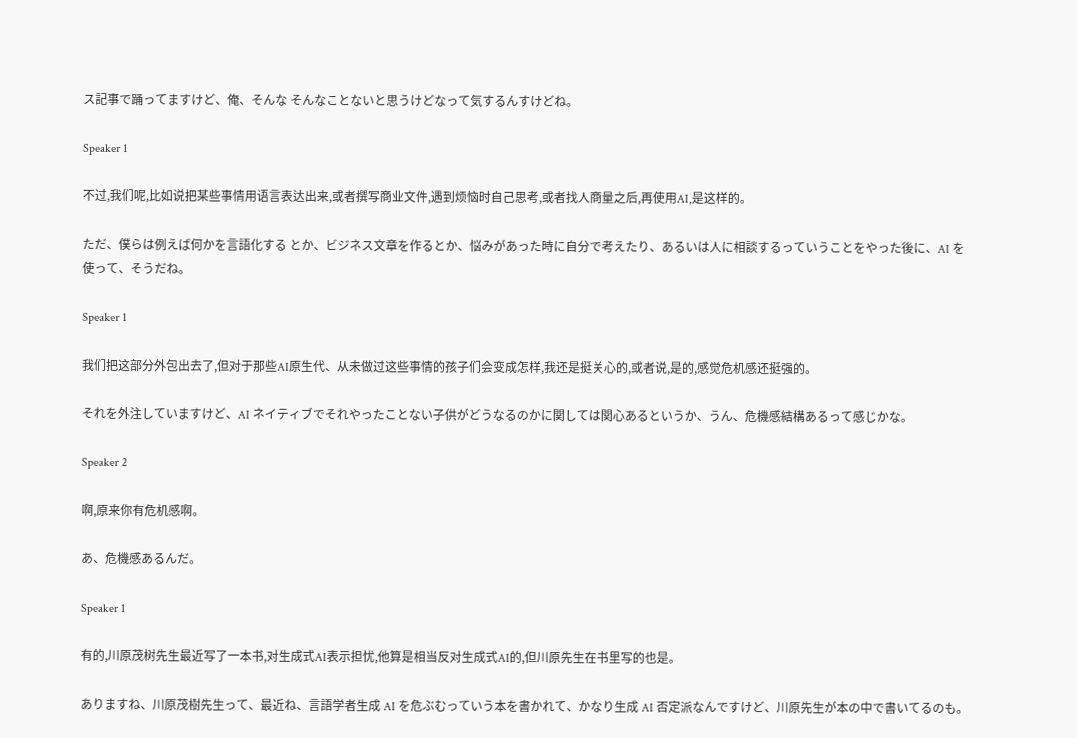ス記事で踊ってますけど、俺、そんな そんなことないと思うけどなって気するんすけどね。

Speaker 1

不过,我们呢,比如说把某些事情用语言表达出来,或者撰写商业文件,遇到烦恼时自己思考,或者找人商量之后,再使用AI,是这样的。

ただ、僕らは例えば何かを言語化する とか、ビジネス文章を作るとか、悩みがあった時に自分で考えたり、あるいは人に相談するっていうことをやった後に、AI を使って、そうだね。

Speaker 1

我们把这部分外包出去了,但对于那些AI原生代、从未做过这些事情的孩子们会变成怎样,我还是挺关心的,或者说,是的,感觉危机感还挺强的。

それを外注していますけど、AI ネイティブでそれやったことない子供がどうなるのかに関しては関心あるというか、うん、危機感結構あるって感じかな。

Speaker 2

啊,原来你有危机感啊。

あ、危機感あるんだ。

Speaker 1

有的,川原茂树先生最近写了一本书,对生成式AI表示担忧,他算是相当反对生成式AI的,但川原先生在书里写的也是。

ありますね、川原茂樹先生って、最近ね、言語学者生成 AI を危ぶむっていう本を書かれて、かなり生成 AI 否定派なんですけど、川原先生が本の中で書いてるのも。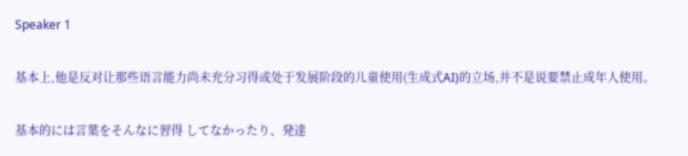Speaker 1

基本上,他是反对让那些语言能力尚未充分习得或处于发展阶段的儿童使用(生成式AI)的立场,并不是说要禁止成年人使用。

基本的には言葉をそんなに習得 してなかったり、発達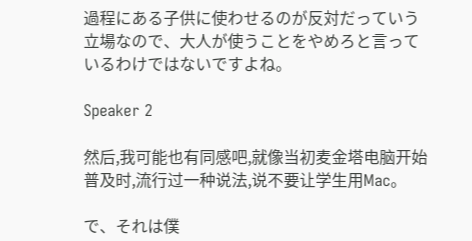過程にある子供に使わせるのが反対だっていう立場なので、大人が使うことをやめろと言っているわけではないですよね。

Speaker 2

然后,我可能也有同感吧,就像当初麦金塔电脑开始普及时,流行过一种说法,说不要让学生用Mac。

で、それは僕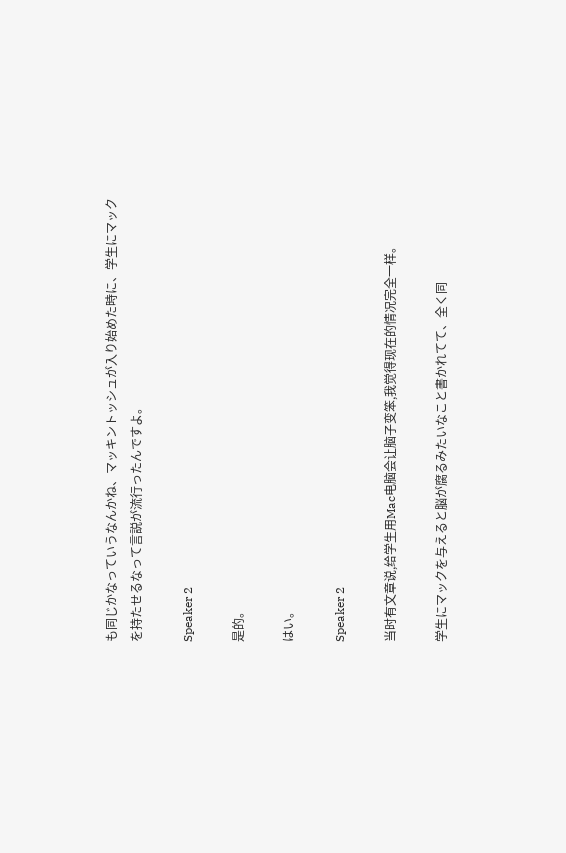も同じかなっていうなんかね、マッキントッシュが入り始めた時に、学生にマックを持たせるなって言説が流行ったんですよ。

Speaker 2

是的。

はい。

Speaker 2

当时有文章说,给学生用Mac电脑会让脑子变笨,我觉得现在的情况完全一样。

学生にマックを与えると脳が腐るみたいなこと書かれてて、全く同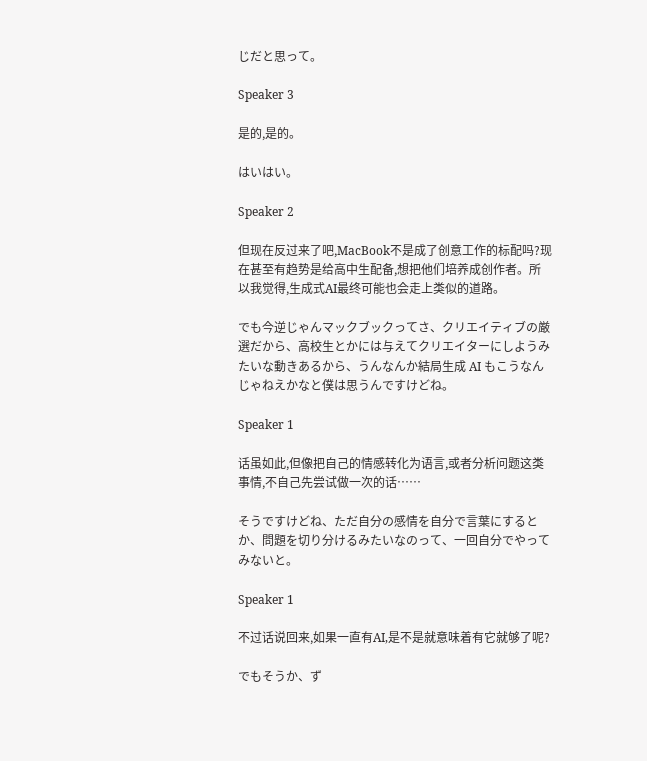じだと思って。

Speaker 3

是的,是的。

はいはい。

Speaker 2

但现在反过来了吧,MacBook不是成了创意工作的标配吗?现在甚至有趋势是给高中生配备,想把他们培养成创作者。所以我觉得,生成式AI最终可能也会走上类似的道路。

でも今逆じゃんマックブックってさ、クリエイティブの厳選だから、高校生とかには与えてクリエイターにしようみたいな動きあるから、うんなんか結局生成 AI もこうなんじゃねえかなと僕は思うんですけどね。

Speaker 1

话虽如此,但像把自己的情感转化为语言,或者分析问题这类事情,不自己先尝试做一次的话……

そうですけどね、ただ自分の感情を自分で言葉にするとか、問題を切り分けるみたいなのって、一回自分でやってみないと。

Speaker 1

不过话说回来,如果一直有AI,是不是就意味着有它就够了呢?

でもそうか、ず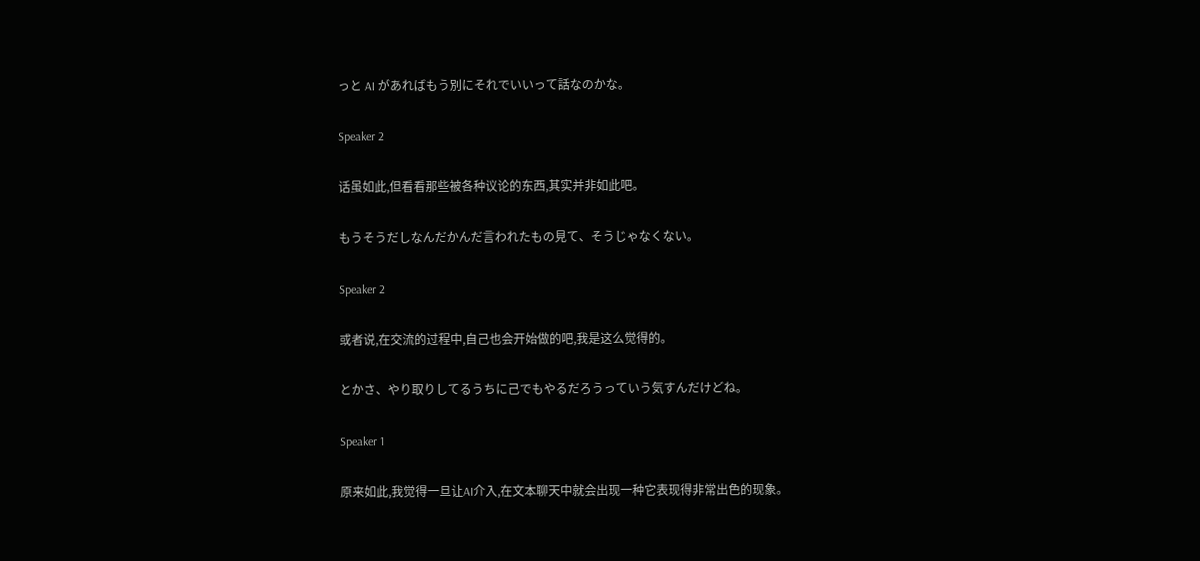っと AI があればもう別にそれでいいって話なのかな。

Speaker 2

话虽如此,但看看那些被各种议论的东西,其实并非如此吧。

もうそうだしなんだかんだ言われたもの見て、そうじゃなくない。

Speaker 2

或者说,在交流的过程中,自己也会开始做的吧,我是这么觉得的。

とかさ、やり取りしてるうちに己でもやるだろうっていう気すんだけどね。

Speaker 1

原来如此,我觉得一旦让AI介入,在文本聊天中就会出现一种它表现得非常出色的现象。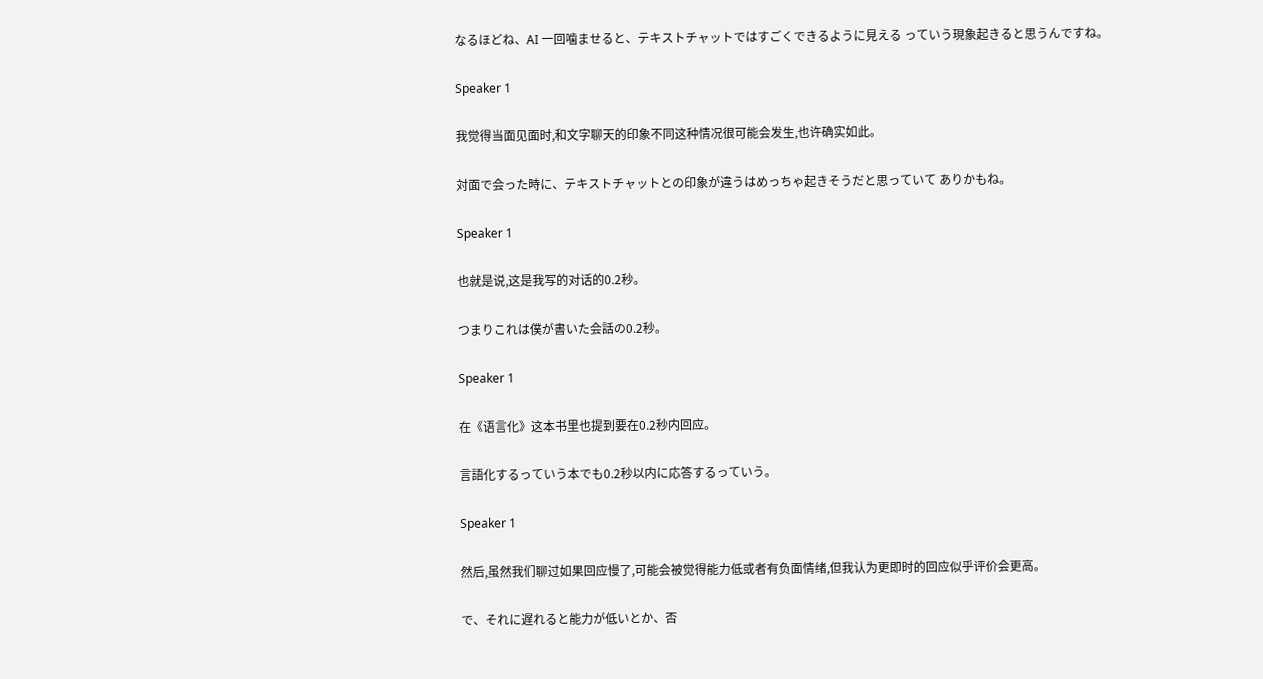なるほどね、AI 一回噛ませると、テキストチャットではすごくできるように見える っていう現象起きると思うんですね。

Speaker 1

我觉得当面见面时,和文字聊天的印象不同这种情况很可能会发生,也许确实如此。

対面で会った時に、テキストチャットとの印象が違うはめっちゃ起きそうだと思っていて ありかもね。

Speaker 1

也就是说,这是我写的对话的0.2秒。

つまりこれは僕が書いた会話の0.2秒。

Speaker 1

在《语言化》这本书里也提到要在0.2秒内回应。

言語化するっていう本でも0.2秒以内に応答するっていう。

Speaker 1

然后,虽然我们聊过如果回应慢了,可能会被觉得能力低或者有负面情绪,但我认为更即时的回应似乎评价会更高。

で、それに遅れると能力が低いとか、否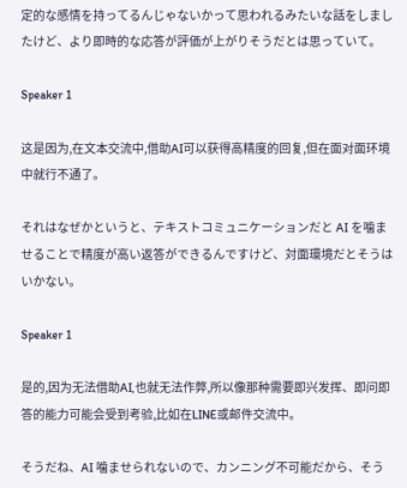定的な感情を持ってるんじゃないかって思われるみたいな話をしましたけど、より即時的な応答が評価が上がりそうだとは思っていて。

Speaker 1

这是因为,在文本交流中,借助AI可以获得高精度的回复,但在面对面环境中就行不通了。

それはなぜかというと、テキストコミュニケーションだと AI を噛ませることで精度が高い返答ができるんですけど、対面環境だとそうはいかない。

Speaker 1

是的,因为无法借助AI,也就无法作弊,所以像那种需要即兴发挥、即问即答的能力可能会受到考验,比如在LINE或邮件交流中。

そうだね、AI 噛ませられないので、カンニング不可能だから、そう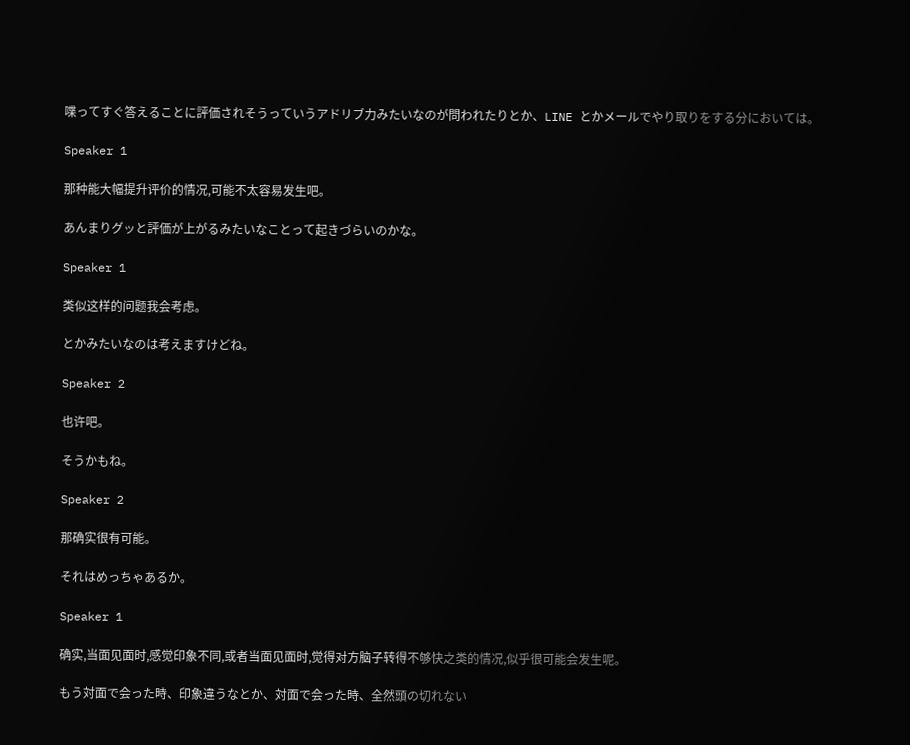喋ってすぐ答えることに評価されそうっていうアドリブ力みたいなのが問われたりとか、LINE とかメールでやり取りをする分においては。

Speaker 1

那种能大幅提升评价的情况,可能不太容易发生吧。

あんまりグッと評価が上がるみたいなことって起きづらいのかな。

Speaker 1

类似这样的问题我会考虑。

とかみたいなのは考えますけどね。

Speaker 2

也许吧。

そうかもね。

Speaker 2

那确实很有可能。

それはめっちゃあるか。

Speaker 1

确实,当面见面时,感觉印象不同,或者当面见面时,觉得对方脑子转得不够快之类的情况,似乎很可能会发生呢。

もう対面で会った時、印象違うなとか、対面で会った時、全然頭の切れない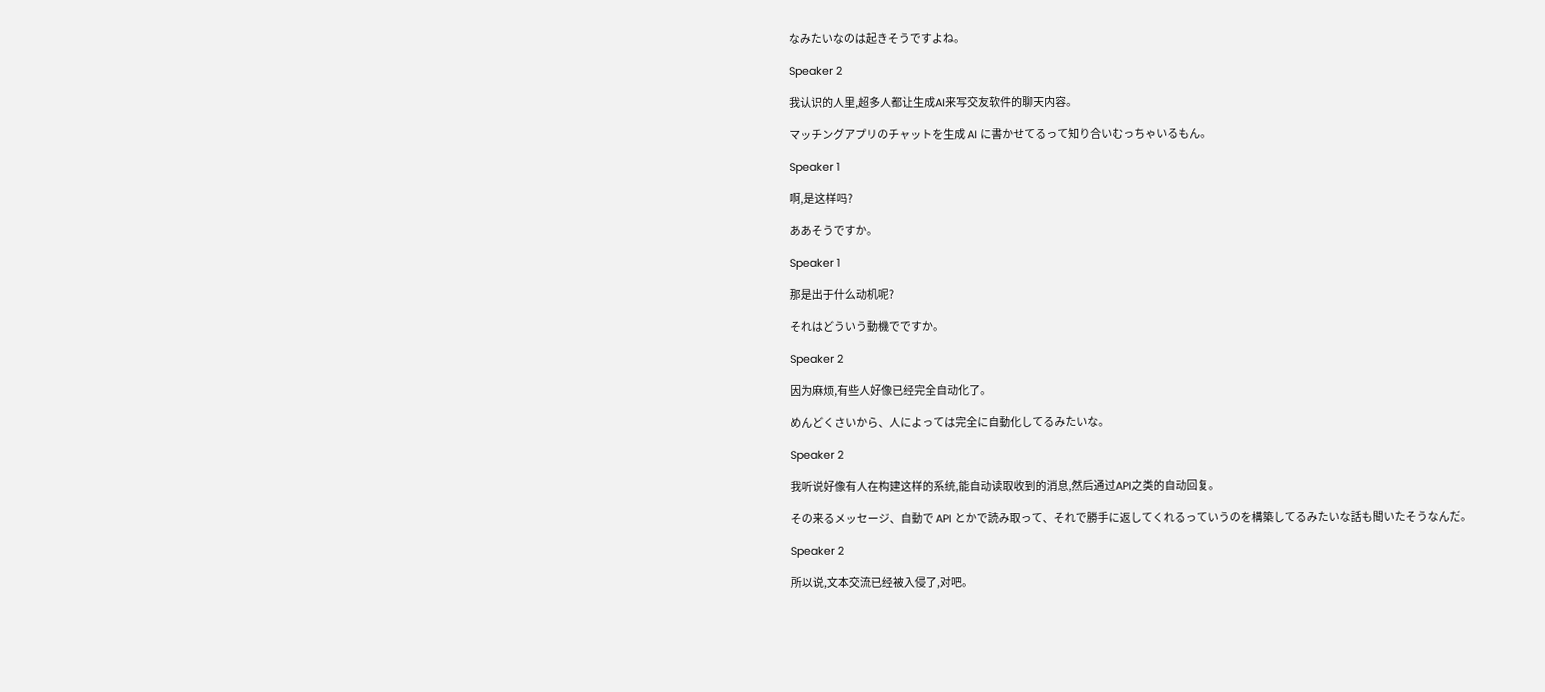なみたいなのは起きそうですよね。

Speaker 2

我认识的人里,超多人都让生成AI来写交友软件的聊天内容。

マッチングアプリのチャットを生成 AI に書かせてるって知り合いむっちゃいるもん。

Speaker 1

啊,是这样吗?

ああそうですか。

Speaker 1

那是出于什么动机呢?

それはどういう動機でですか。

Speaker 2

因为麻烦,有些人好像已经完全自动化了。

めんどくさいから、人によっては完全に自動化してるみたいな。

Speaker 2

我听说好像有人在构建这样的系统,能自动读取收到的消息,然后通过API之类的自动回复。

その来るメッセージ、自動で API とかで読み取って、それで勝手に返してくれるっていうのを構築してるみたいな話も聞いたそうなんだ。

Speaker 2

所以说,文本交流已经被入侵了,对吧。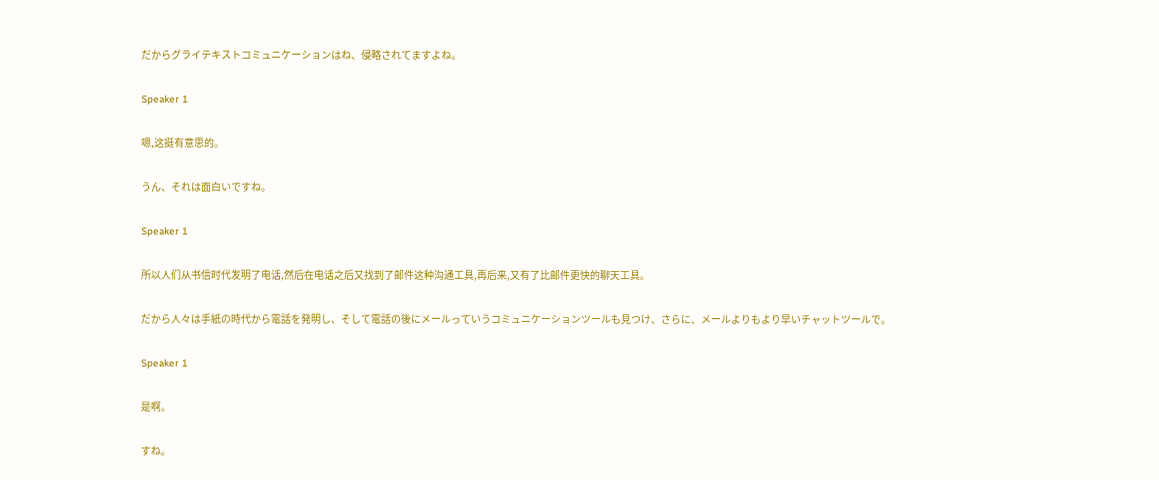だからグライテキストコミュニケーションはね、侵略されてますよね。

Speaker 1

嗯,这挺有意思的。

うん、それは面白いですね。

Speaker 1

所以人们从书信时代发明了电话,然后在电话之后又找到了邮件这种沟通工具,再后来,又有了比邮件更快的聊天工具。

だから人々は手紙の時代から電話を発明し、そして電話の後にメールっていうコミュニケーションツールも見つけ、さらに、メールよりもより早いチャットツールで。

Speaker 1

是啊。

すね。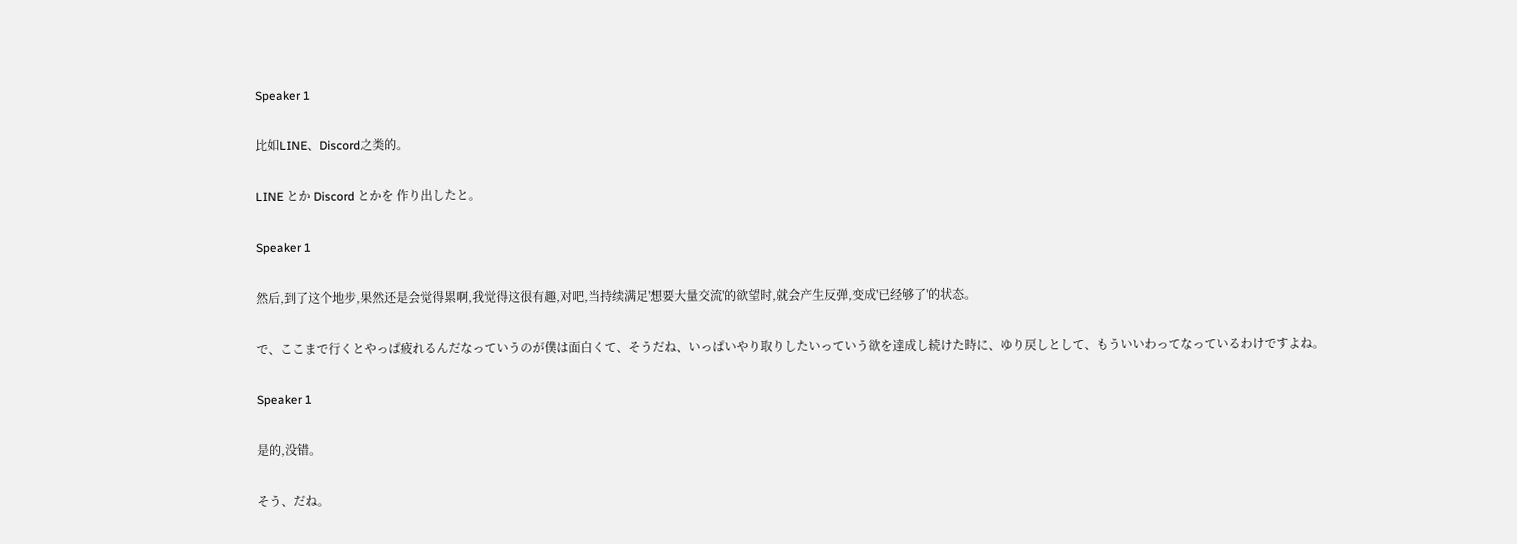Speaker 1

比如LINE、Discord之类的。

LINE とか Discord とかを 作り出したと。

Speaker 1

然后,到了这个地步,果然还是会觉得累啊,我觉得这很有趣,对吧,当持续满足'想要大量交流'的欲望时,就会产生反弹,变成'已经够了'的状态。

で、ここまで行くとやっぱ疲れるんだなっていうのが僕は面白くて、そうだね、いっぱいやり取りしたいっていう欲を達成し続けた時に、ゆり戻しとして、もういいわってなっているわけですよね。

Speaker 1

是的,没错。

そう、だね。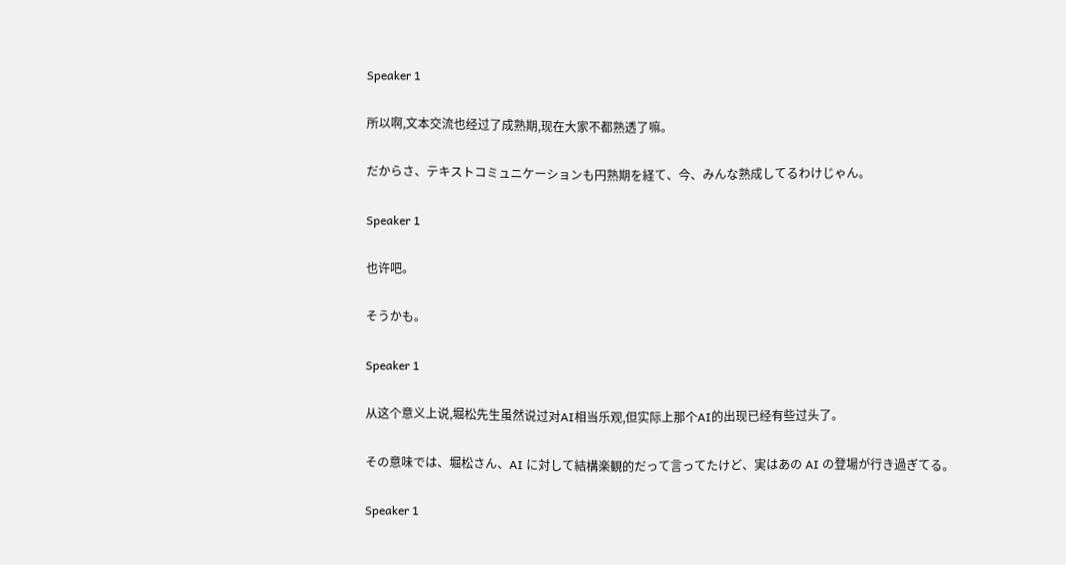Speaker 1

所以啊,文本交流也经过了成熟期,现在大家不都熟透了嘛。

だからさ、テキストコミュニケーションも円熟期を経て、今、みんな熟成してるわけじゃん。

Speaker 1

也许吧。

そうかも。

Speaker 1

从这个意义上说,堀松先生虽然说过对AI相当乐观,但实际上那个AI的出现已经有些过头了。

その意味では、堀松さん、AI に対して結構楽観的だって言ってたけど、実はあの AI の登場が行き過ぎてる。

Speaker 1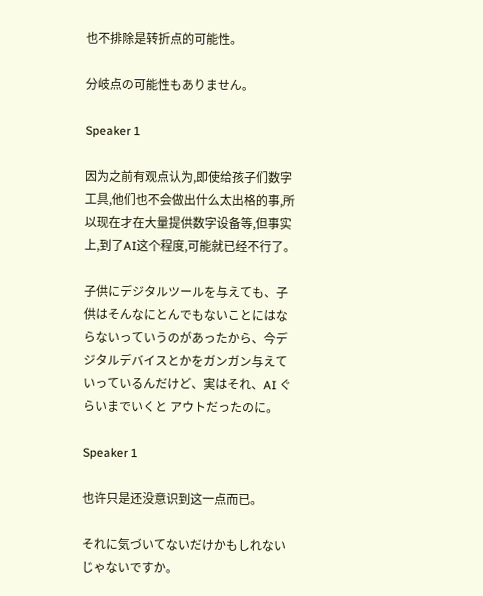也不排除是转折点的可能性。

分岐点の可能性もありません。

Speaker 1

因为之前有观点认为,即使给孩子们数字工具,他们也不会做出什么太出格的事,所以现在才在大量提供数字设备等,但事实上,到了AI这个程度,可能就已经不行了。

子供にデジタルツールを与えても、子供はそんなにとんでもないことにはならないっていうのがあったから、今デジタルデバイスとかをガンガン与えていっているんだけど、実はそれ、AI ぐらいまでいくと アウトだったのに。

Speaker 1

也许只是还没意识到这一点而已。

それに気づいてないだけかもしれないじゃないですか。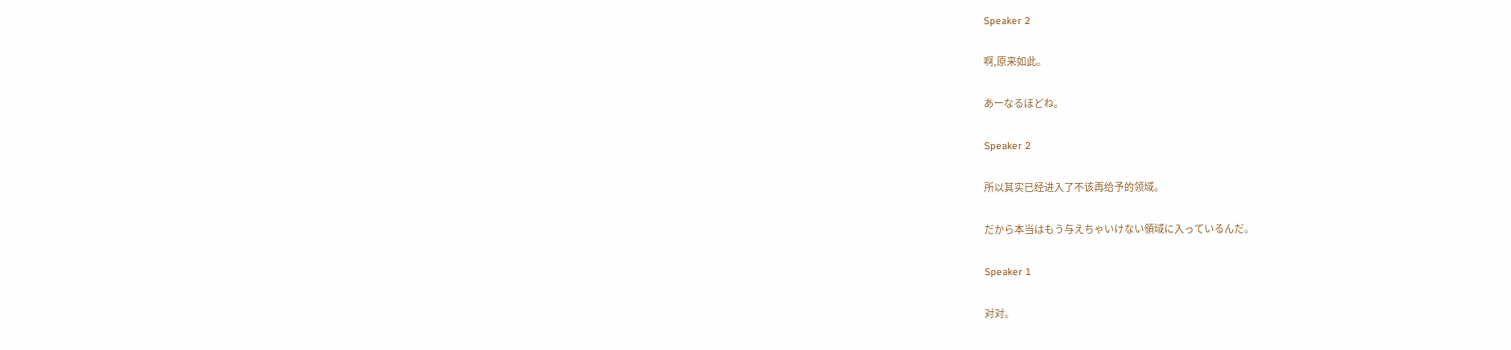Speaker 2

啊,原来如此。

あーなるほどね。

Speaker 2

所以其实已经进入了不该再给予的领域。

だから本当はもう与えちゃいけない領域に入っているんだ。

Speaker 1

对对。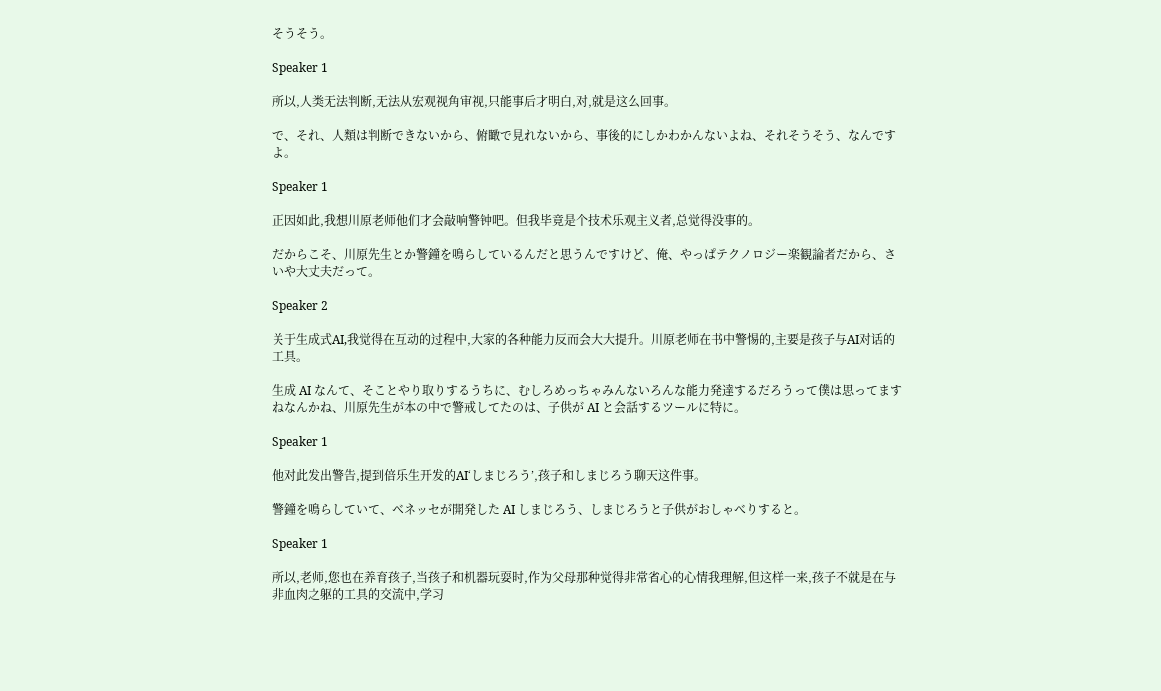そうそう。

Speaker 1

所以,人类无法判断,无法从宏观视角审视,只能事后才明白,对,就是这么回事。

で、それ、人類は判断できないから、俯瞰で見れないから、事後的にしかわかんないよね、それそうそう、なんですよ。

Speaker 1

正因如此,我想川原老师他们才会敲响警钟吧。但我毕竟是个技术乐观主义者,总觉得没事的。

だからこそ、川原先生とか警鐘を鳴らしているんだと思うんですけど、俺、やっぱテクノロジー楽観論者だから、さいや大丈夫だって。

Speaker 2

关于生成式AI,我觉得在互动的过程中,大家的各种能力反而会大大提升。川原老师在书中警惕的,主要是孩子与AI对话的工具。

生成 AI なんて、そことやり取りするうちに、むしろめっちゃみんないろんな能力発達するだろうって僕は思ってますねなんかね、川原先生が本の中で警戒してたのは、子供が AI と会話するツールに特に。

Speaker 1

他对此发出警告,提到倍乐生开发的AI‘しまじろう’,孩子和しまじろう聊天这件事。

警鐘を鳴らしていて、ベネッセが開発した AI しまじろう、しまじろうと子供がおしゃべりすると。

Speaker 1

所以,老师,您也在养育孩子,当孩子和机器玩耍时,作为父母那种觉得非常省心的心情我理解,但这样一来,孩子不就是在与非血肉之躯的工具的交流中,学习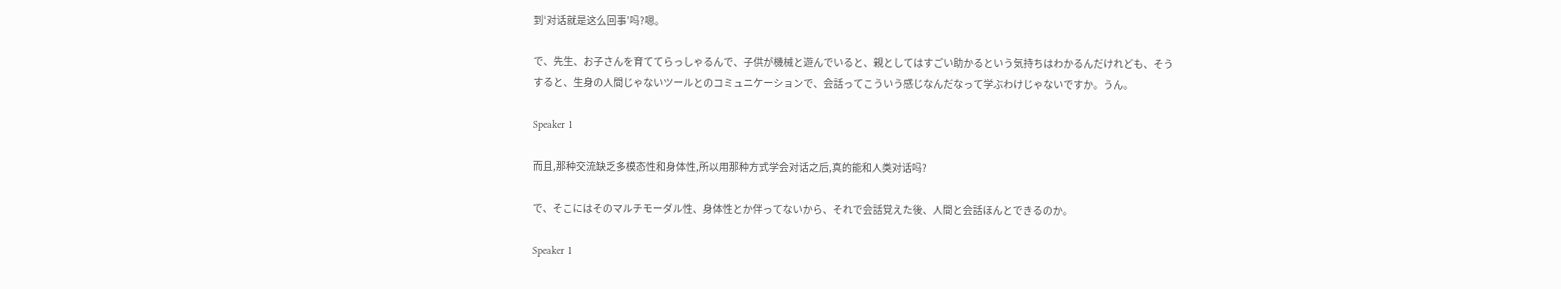到‘对话就是这么回事’吗?嗯。

で、先生、お子さんを育ててらっしゃるんで、子供が機械と遊んでいると、親としてはすごい助かるという気持ちはわかるんだけれども、そうすると、生身の人間じゃないツールとのコミュニケーションで、会話ってこういう感じなんだなって学ぶわけじゃないですか。うん。

Speaker 1

而且,那种交流缺乏多模态性和身体性,所以用那种方式学会对话之后,真的能和人类对话吗?

で、そこにはそのマルチモーダル性、身体性とか伴ってないから、それで会話覚えた後、人間と会話ほんとできるのか。

Speaker 1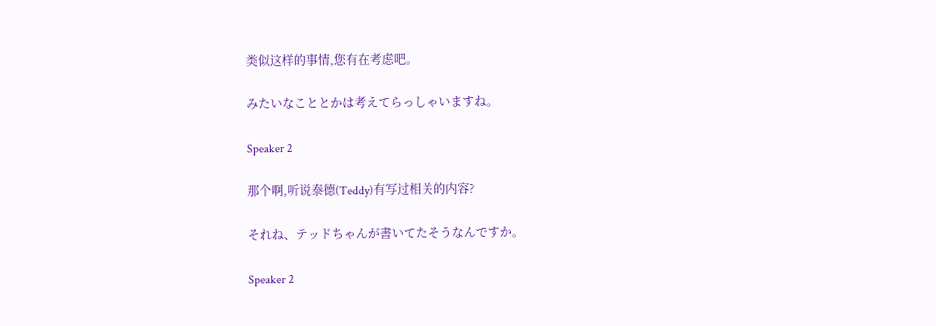类似这样的事情,您有在考虑吧。

みたいなこととかは考えてらっしゃいますね。

Speaker 2

那个啊,听说泰德(Teddy)有写过相关的内容?

それね、テッドちゃんが書いてたそうなんですか。

Speaker 2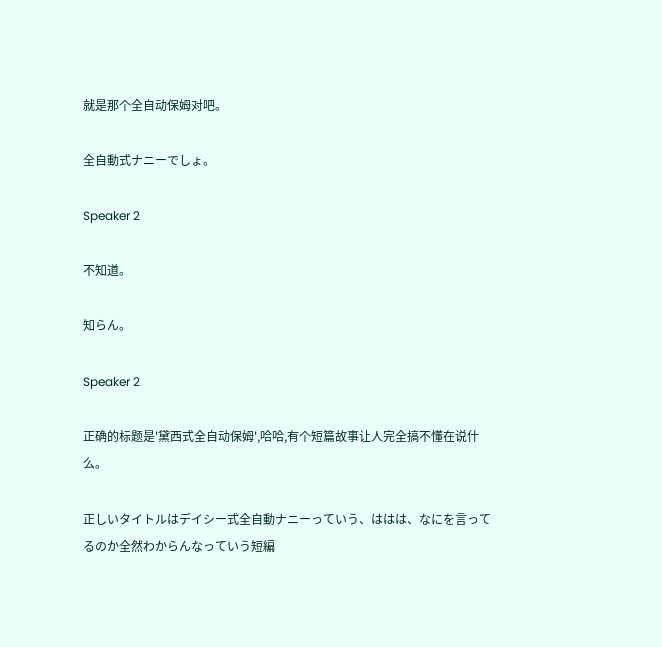就是那个全自动保姆对吧。

全自動式ナニーでしょ。

Speaker 2

不知道。

知らん。

Speaker 2

正确的标题是'黛西式全自动保姆',哈哈,有个短篇故事让人完全搞不懂在说什么。

正しいタイトルはデイシー式全自動ナニーっていう、ははは、なにを言ってるのか全然わからんなっていう短編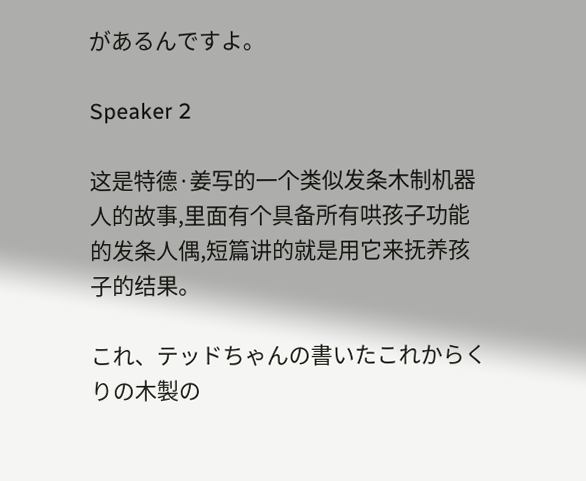があるんですよ。

Speaker 2

这是特德·姜写的一个类似发条木制机器人的故事,里面有个具备所有哄孩子功能的发条人偶,短篇讲的就是用它来抚养孩子的结果。

これ、テッドちゃんの書いたこれからくりの木製の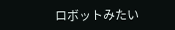ロボットみたい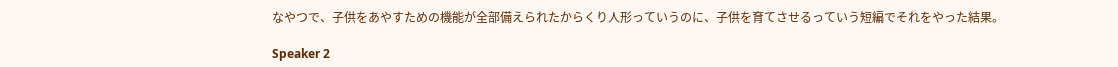なやつで、子供をあやすための機能が全部備えられたからくり人形っていうのに、子供を育てさせるっていう短編でそれをやった結果。

Speaker 2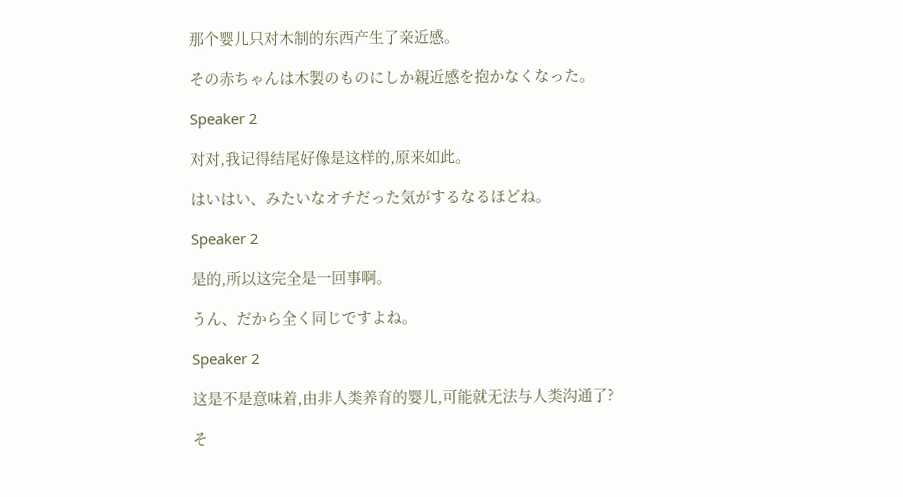那个婴儿只对木制的东西产生了亲近感。

その赤ちゃんは木製のものにしか親近感を抱かなくなった。

Speaker 2

对对,我记得结尾好像是这样的,原来如此。

はいはい、みたいなオチだった気がするなるほどね。

Speaker 2

是的,所以这完全是一回事啊。

うん、だから全く同じですよね。

Speaker 2

这是不是意味着,由非人类养育的婴儿,可能就无法与人类沟通了?

そ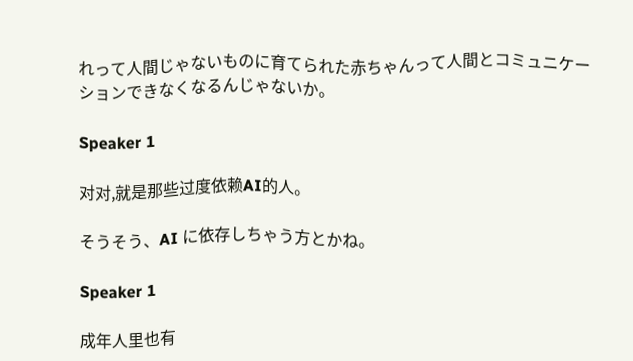れって人間じゃないものに育てられた赤ちゃんって人間とコミュニケーションできなくなるんじゃないか。

Speaker 1

对对,就是那些过度依赖AI的人。

そうそう、AI に依存しちゃう方とかね。

Speaker 1

成年人里也有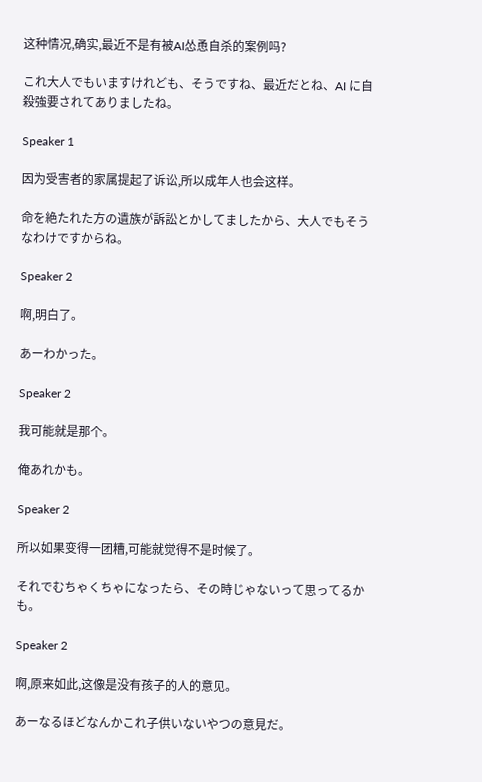这种情况,确实,最近不是有被AI怂恿自杀的案例吗?

これ大人でもいますけれども、そうですね、最近だとね、AI に自殺強要されてありましたね。

Speaker 1

因为受害者的家属提起了诉讼,所以成年人也会这样。

命を絶たれた方の遺族が訴訟とかしてましたから、大人でもそうなわけですからね。

Speaker 2

啊,明白了。

あーわかった。

Speaker 2

我可能就是那个。

俺あれかも。

Speaker 2

所以如果变得一团糟,可能就觉得不是时候了。

それでむちゃくちゃになったら、その時じゃないって思ってるかも。

Speaker 2

啊,原来如此,这像是没有孩子的人的意见。

あーなるほどなんかこれ子供いないやつの意見だ。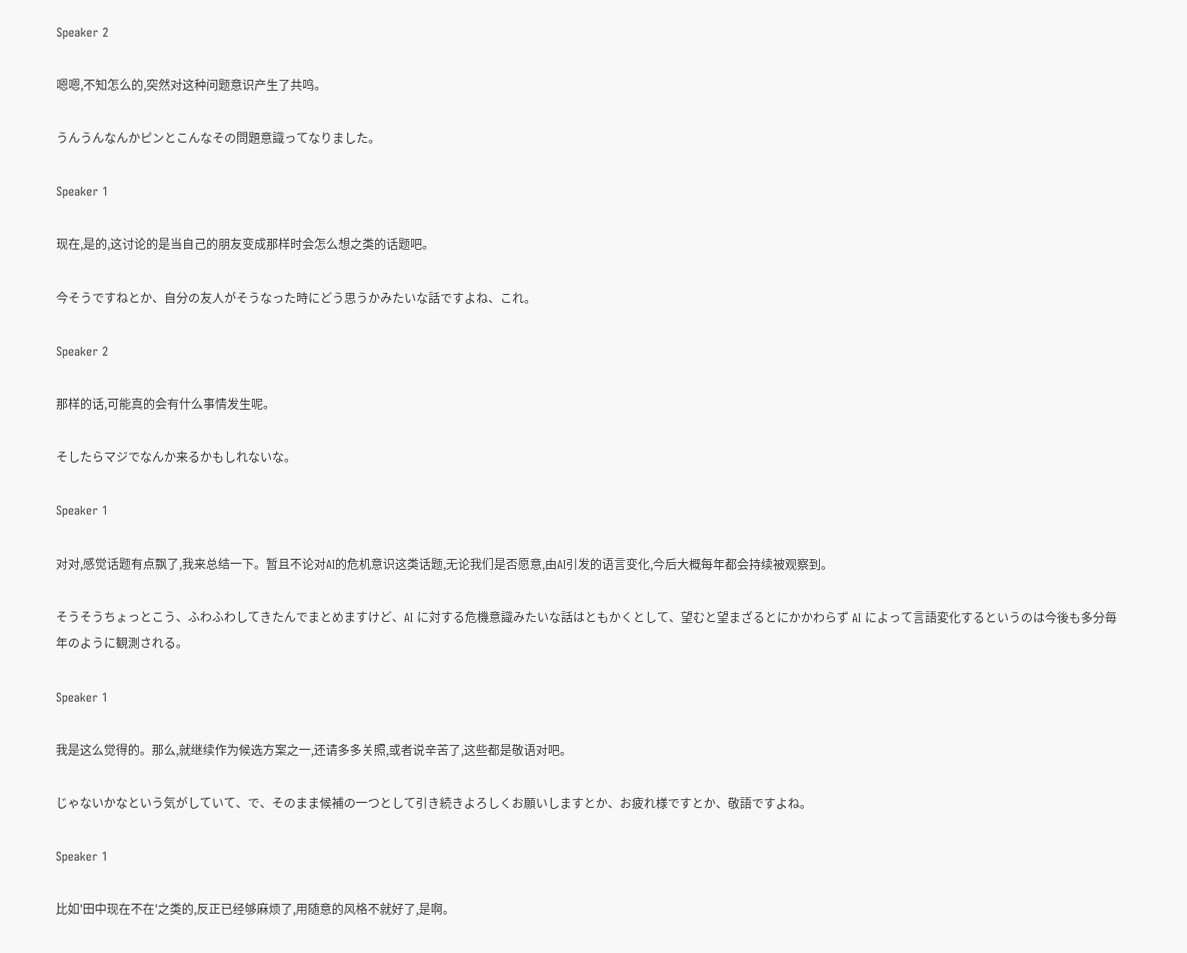Speaker 2

嗯嗯,不知怎么的,突然对这种问题意识产生了共鸣。

うんうんなんかピンとこんなその問題意識ってなりました。

Speaker 1

现在,是的,这讨论的是当自己的朋友变成那样时会怎么想之类的话题吧。

今そうですねとか、自分の友人がそうなった時にどう思うかみたいな話ですよね、これ。

Speaker 2

那样的话,可能真的会有什么事情发生呢。

そしたらマジでなんか来るかもしれないな。

Speaker 1

对对,感觉话题有点飘了,我来总结一下。暂且不论对AI的危机意识这类话题,无论我们是否愿意,由AI引发的语言变化,今后大概每年都会持续被观察到。

そうそうちょっとこう、ふわふわしてきたんでまとめますけど、AI に対する危機意識みたいな話はともかくとして、望むと望まざるとにかかわらず AI によって言語変化するというのは今後も多分毎年のように観測される。

Speaker 1

我是这么觉得的。那么,就继续作为候选方案之一,还请多多关照,或者说辛苦了,这些都是敬语对吧。

じゃないかなという気がしていて、で、そのまま候補の一つとして引き続きよろしくお願いしますとか、お疲れ様ですとか、敬語ですよね。

Speaker 1

比如'田中现在不在'之类的,反正已经够麻烦了,用随意的风格不就好了,是啊。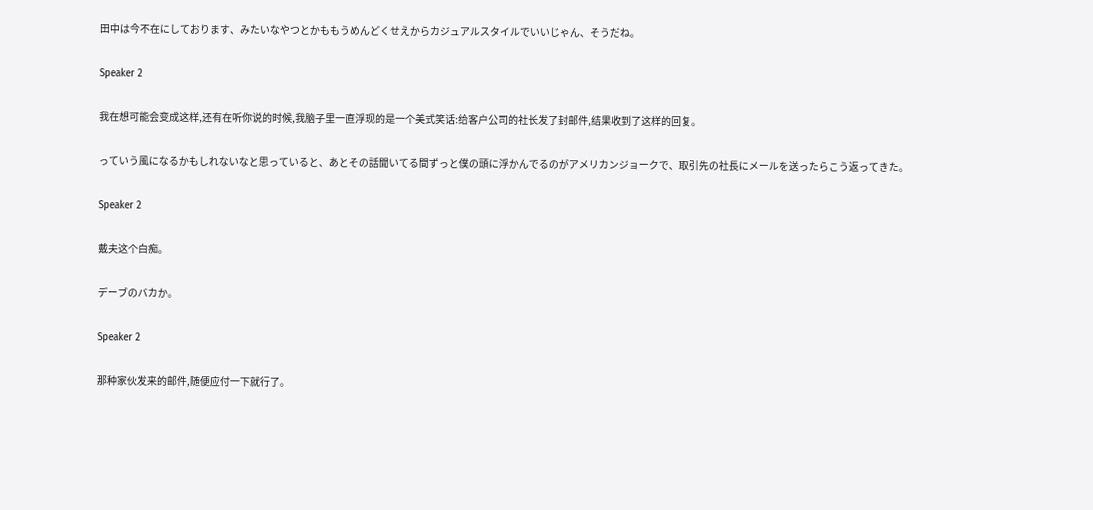田中は今不在にしております、みたいなやつとかももうめんどくせえからカジュアルスタイルでいいじゃん、そうだね。

Speaker 2

我在想可能会变成这样,还有在听你说的时候,我脑子里一直浮现的是一个美式笑话:给客户公司的社长发了封邮件,结果收到了这样的回复。

っていう風になるかもしれないなと思っていると、あとその話聞いてる間ずっと僕の頭に浮かんでるのがアメリカンジョークで、取引先の社長にメールを送ったらこう返ってきた。

Speaker 2

戴夫这个白痴。

デーブのバカか。

Speaker 2

那种家伙发来的邮件,随便应付一下就行了。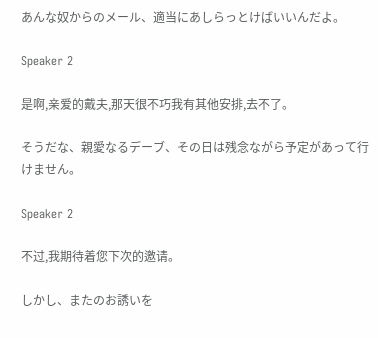あんな奴からのメール、適当にあしらっとけばいいんだよ。

Speaker 2

是啊,亲爱的戴夫,那天很不巧我有其他安排,去不了。

そうだな、親愛なるデーブ、その日は残念ながら予定があって行けません。

Speaker 2

不过,我期待着您下次的邀请。

しかし、またのお誘いを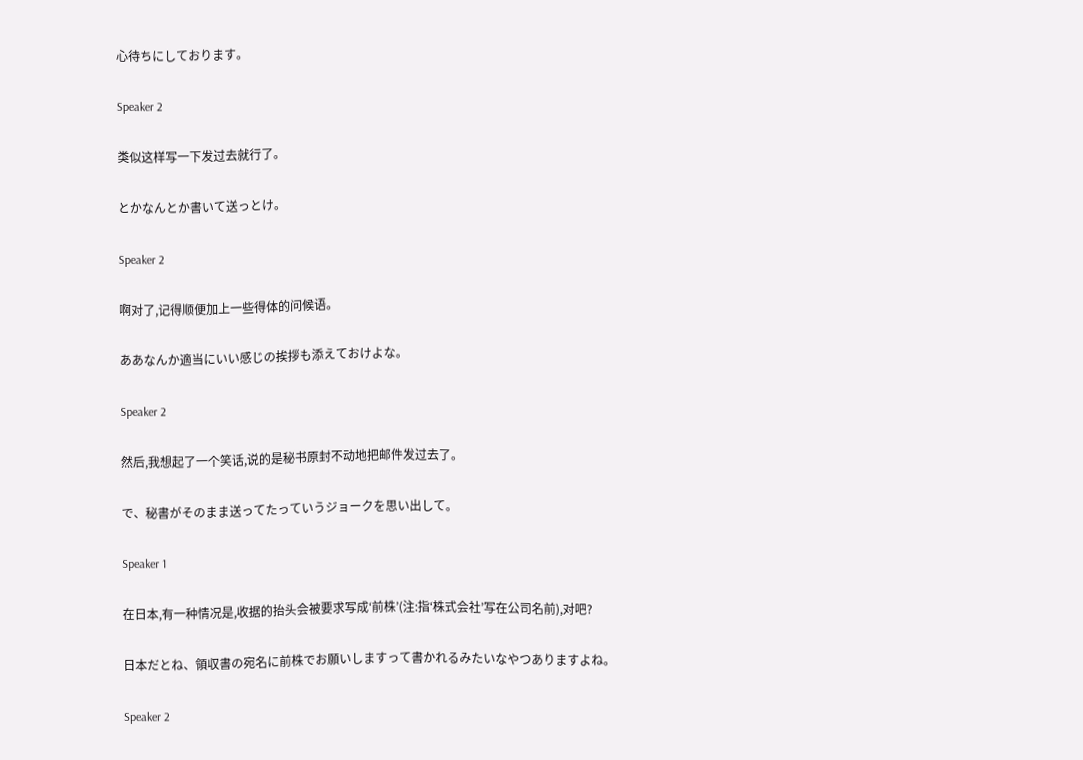心待ちにしております。

Speaker 2

类似这样写一下发过去就行了。

とかなんとか書いて送っとけ。

Speaker 2

啊对了,记得顺便加上一些得体的问候语。

ああなんか適当にいい感じの挨拶も添えておけよな。

Speaker 2

然后,我想起了一个笑话,说的是秘书原封不动地把邮件发过去了。

で、秘書がそのまま送ってたっていうジョークを思い出して。

Speaker 1

在日本,有一种情况是,收据的抬头会被要求写成‘前株’(注:指‘株式会社’写在公司名前),对吧?

日本だとね、領収書の宛名に前株でお願いしますって書かれるみたいなやつありますよね。

Speaker 2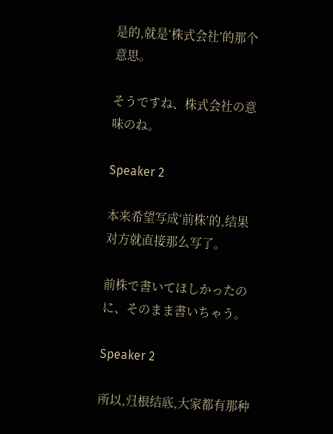是的,就是‘株式会社’的那个意思。

そうですね、株式会社の意味のね。

Speaker 2

本来希望写成‘前株’的,结果对方就直接那么写了。

前株で書いてほしかったのに、そのまま書いちゃう。

Speaker 2

所以,归根结底,大家都有那种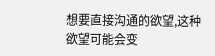想要直接沟通的欲望,这种欲望可能会变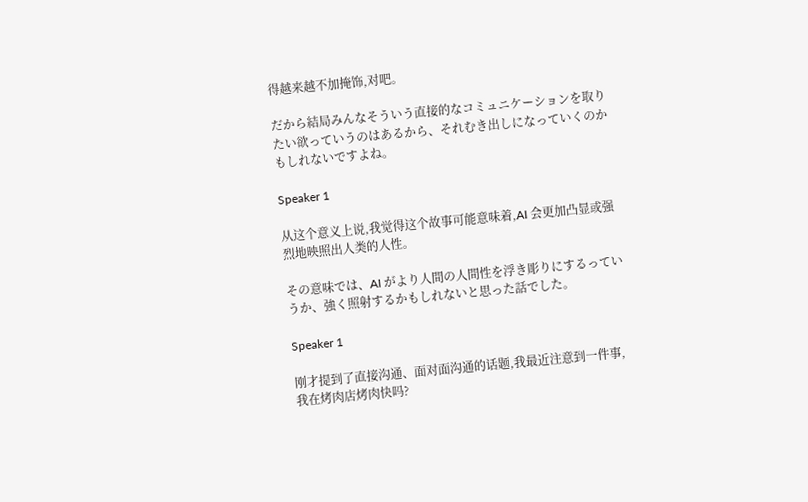得越来越不加掩饰,对吧。

だから結局みんなそういう直接的なコミュニケーションを取りたい欲っていうのはあるから、それむき出しになっていくのかもしれないですよね。

Speaker 1

从这个意义上说,我觉得这个故事可能意味着,AI 会更加凸显或强烈地映照出人类的人性。

その意味では、AI がより人間の人間性を浮き彫りにするっていうか、強く照射するかもしれないと思った話でした。

Speaker 1

刚才提到了直接沟通、面对面沟通的话题,我最近注意到一件事,我在烤肉店烤肉快吗?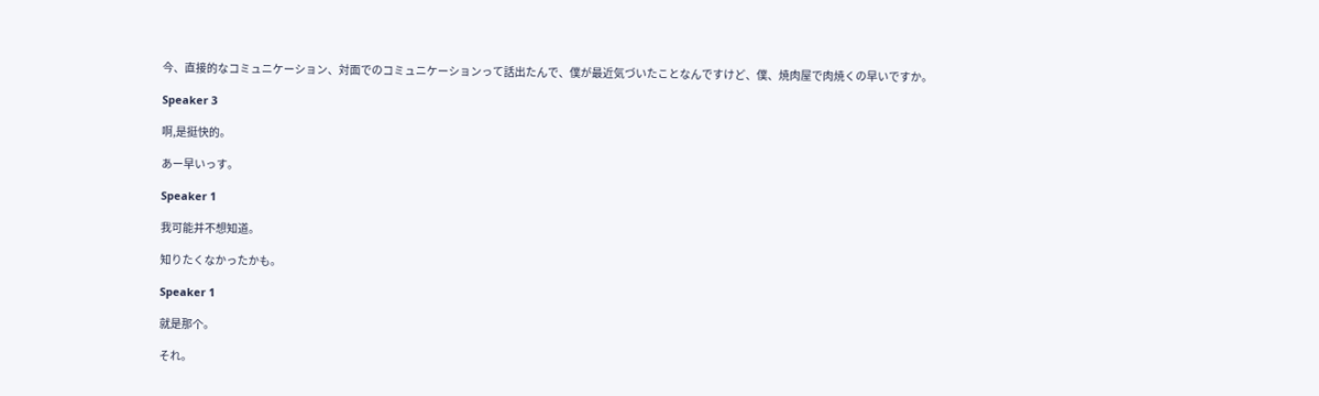今、直接的なコミュニケーション、対面でのコミュニケーションって話出たんで、僕が最近気づいたことなんですけど、僕、焼肉屋で肉焼くの早いですか。

Speaker 3

啊,是挺快的。

あー早いっす。

Speaker 1

我可能并不想知道。

知りたくなかったかも。

Speaker 1

就是那个。

それ。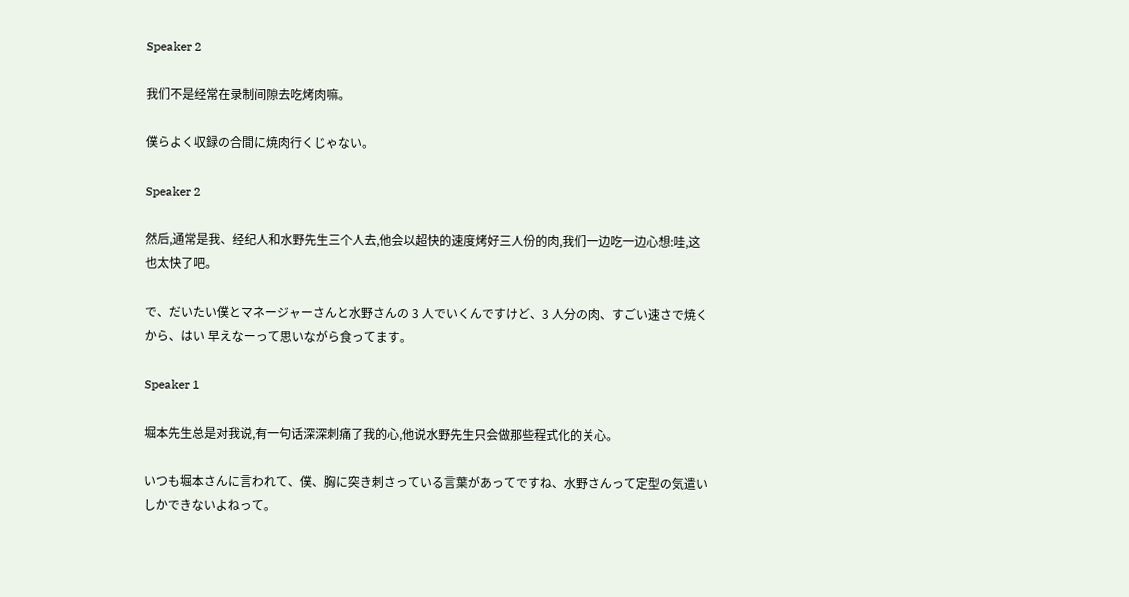Speaker 2

我们不是经常在录制间隙去吃烤肉嘛。

僕らよく収録の合間に焼肉行くじゃない。

Speaker 2

然后,通常是我、经纪人和水野先生三个人去,他会以超快的速度烤好三人份的肉,我们一边吃一边心想:哇,这也太快了吧。

で、だいたい僕とマネージャーさんと水野さんの 3 人でいくんですけど、3 人分の肉、すごい速さで焼くから、はい 早えなーって思いながら食ってます。

Speaker 1

堀本先生总是对我说,有一句话深深刺痛了我的心,他说水野先生只会做那些程式化的关心。

いつも堀本さんに言われて、僕、胸に突き刺さっている言葉があってですね、水野さんって定型の気遣いしかできないよねって。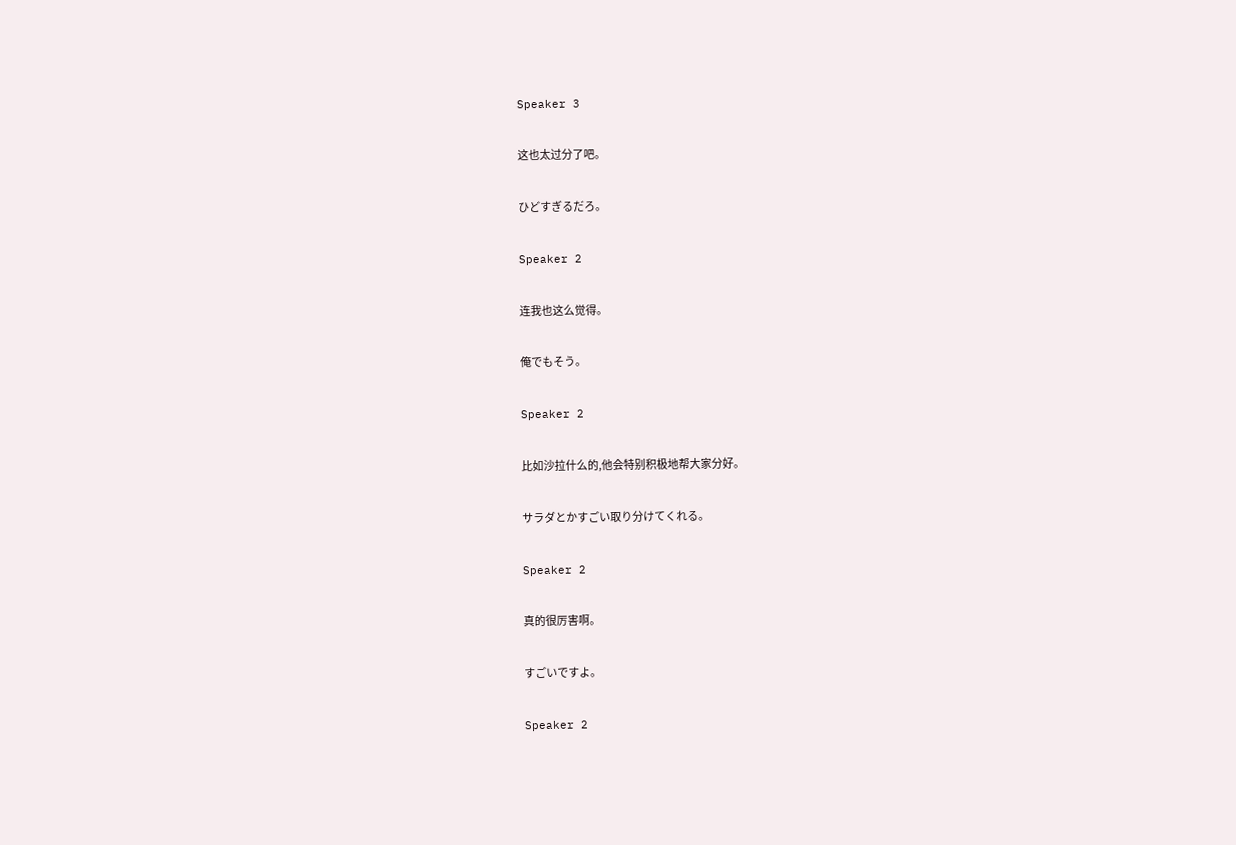Speaker 3

这也太过分了吧。

ひどすぎるだろ。

Speaker 2

连我也这么觉得。

俺でもそう。

Speaker 2

比如沙拉什么的,他会特别积极地帮大家分好。

サラダとかすごい取り分けてくれる。

Speaker 2

真的很厉害啊。

すごいですよ。

Speaker 2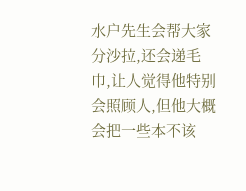水户先生会帮大家分沙拉,还会递毛巾,让人觉得他特别会照顾人,但他大概会把一些本不该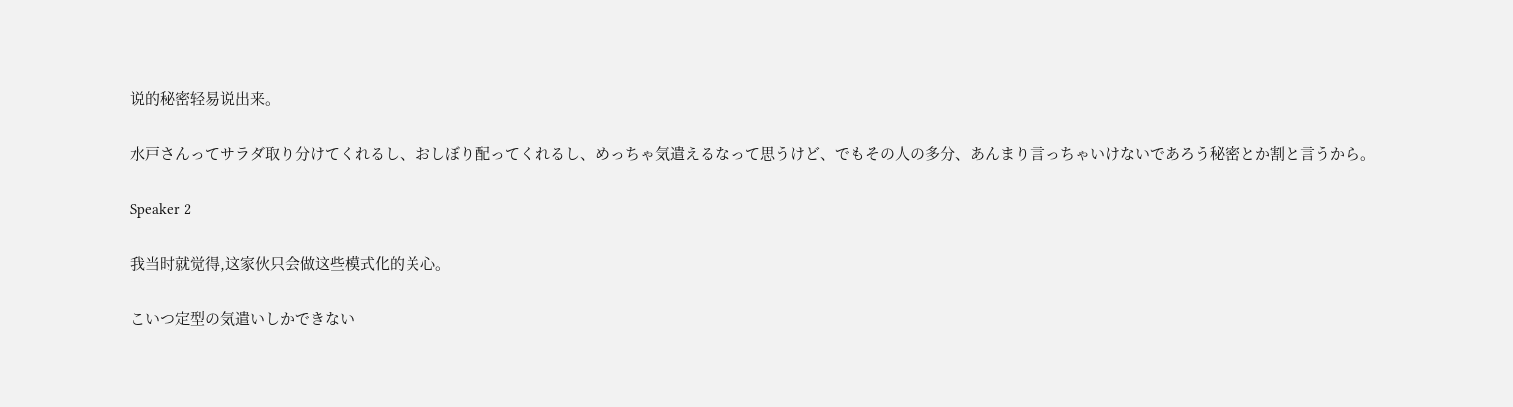说的秘密轻易说出来。

水戸さんってサラダ取り分けてくれるし、おしぼり配ってくれるし、めっちゃ気遣えるなって思うけど、でもその人の多分、あんまり言っちゃいけないであろう秘密とか割と言うから。

Speaker 2

我当时就觉得,这家伙只会做这些模式化的关心。

こいつ定型の気遣いしかできない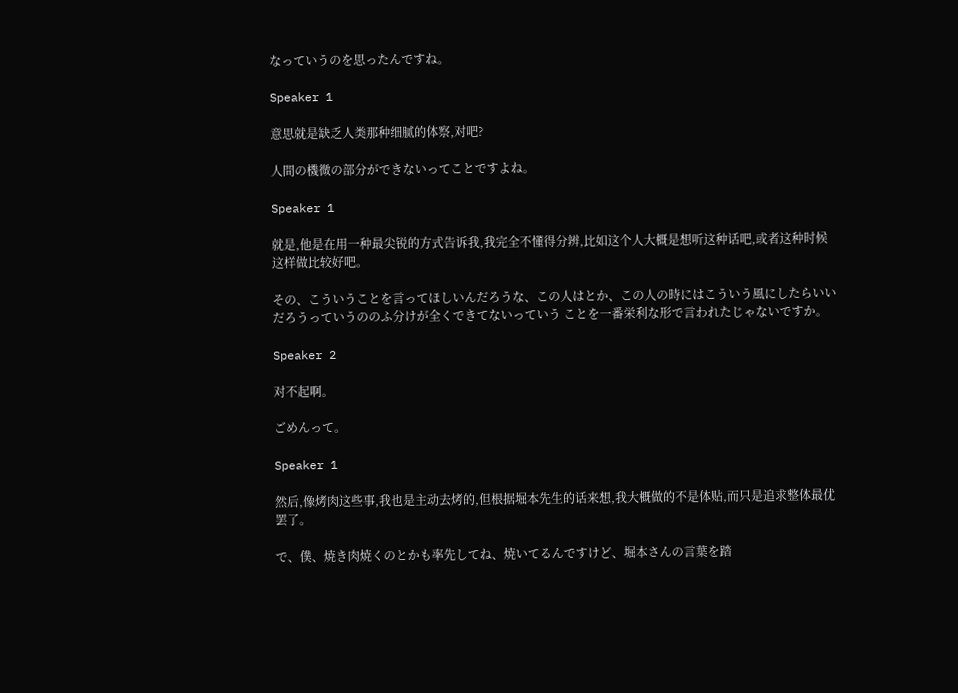なっていうのを思ったんですね。

Speaker 1

意思就是缺乏人类那种细腻的体察,对吧?

人間の機微の部分ができないってことですよね。

Speaker 1

就是,他是在用一种最尖锐的方式告诉我,我完全不懂得分辨,比如这个人大概是想听这种话吧,或者这种时候这样做比较好吧。

その、こういうことを言ってほしいんだろうな、この人はとか、この人の時にはこういう風にしたらいいだろうっていうののふ分けが全くできてないっていう ことを一番栄利な形で言われたじゃないですか。

Speaker 2

对不起啊。

ごめんって。

Speaker 1

然后,像烤肉这些事,我也是主动去烤的,但根据堀本先生的话来想,我大概做的不是体贴,而只是追求整体最优罢了。

で、僕、焼き肉焼くのとかも率先してね、焼いてるんですけど、堀本さんの言葉を踏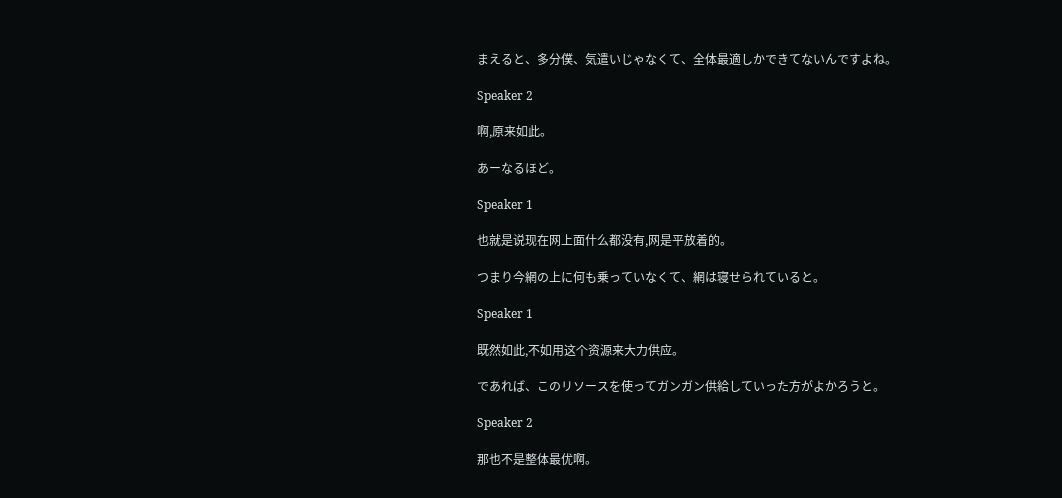まえると、多分僕、気遣いじゃなくて、全体最適しかできてないんですよね。

Speaker 2

啊,原来如此。

あーなるほど。

Speaker 1

也就是说现在网上面什么都没有,网是平放着的。

つまり今網の上に何も乗っていなくて、網は寝せられていると。

Speaker 1

既然如此,不如用这个资源来大力供应。

であれば、このリソースを使ってガンガン供給していった方がよかろうと。

Speaker 2

那也不是整体最优啊。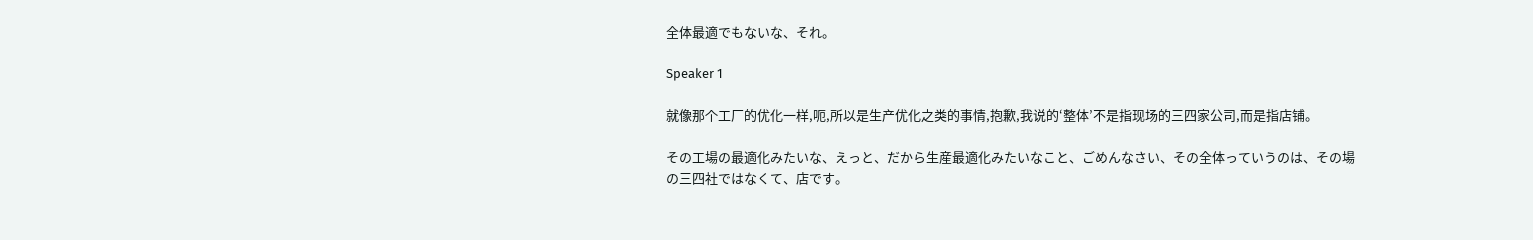全体最適でもないな、それ。

Speaker 1

就像那个工厂的优化一样,呃,所以是生产优化之类的事情,抱歉,我说的‘整体’不是指现场的三四家公司,而是指店铺。

その工場の最適化みたいな、えっと、だから生産最適化みたいなこと、ごめんなさい、その全体っていうのは、その場の三四社ではなくて、店です。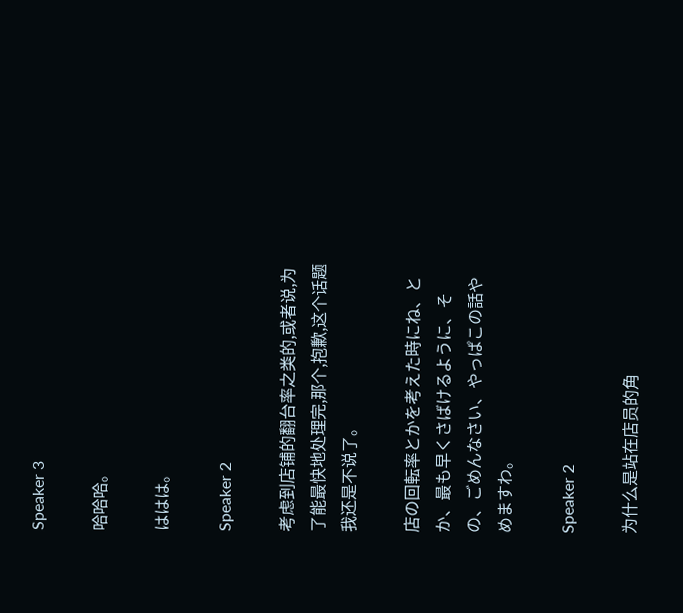Speaker 3

哈哈哈。

ははは。

Speaker 2

考虑到店铺的翻台率之类的,或者说,为了能最快地处理完,那个,抱歉,这个话题我还是不说了。

店の回転率とかを考えた時にね、とか、最も早くさばけるように、その、ごめんなさい、やっぱこの話やめますわ。

Speaker 2

为什么是站在店员的角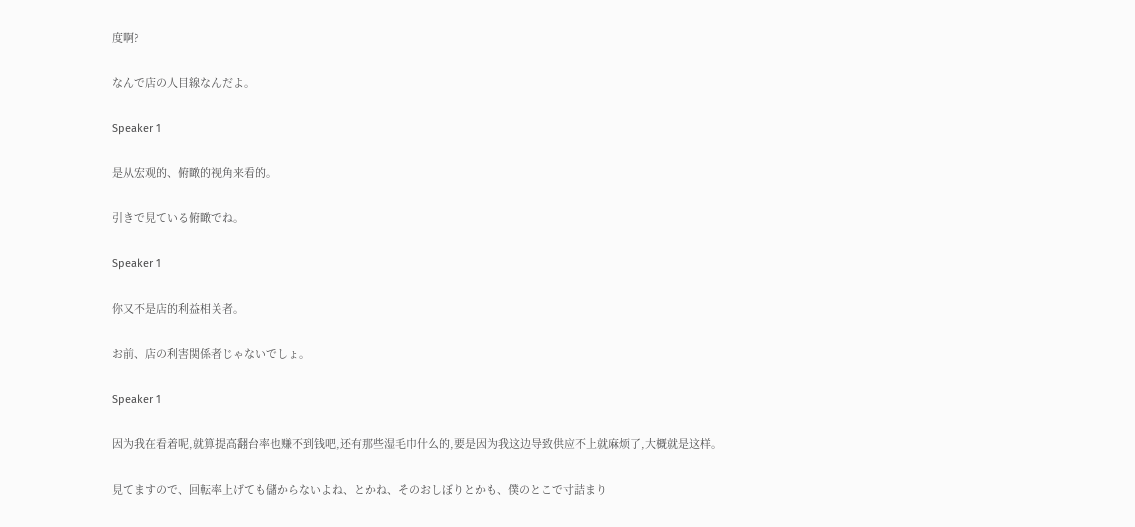度啊?

なんで店の人目線なんだよ。

Speaker 1

是从宏观的、俯瞰的视角来看的。

引きで見ている俯瞰でね。

Speaker 1

你又不是店的利益相关者。

お前、店の利害関係者じゃないでしょ。

Speaker 1

因为我在看着呢,就算提高翻台率也赚不到钱吧,还有那些湿毛巾什么的,要是因为我这边导致供应不上就麻烦了,大概就是这样。

見てますので、回転率上げても儲からないよね、とかね、そのおしぼりとかも、僕のとこで寸詰まり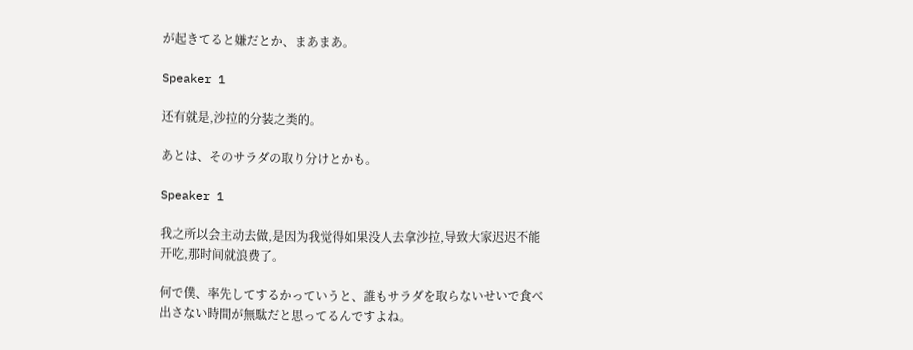が起きてると嫌だとか、まあまあ。

Speaker 1

还有就是,沙拉的分装之类的。

あとは、そのサラダの取り分けとかも。

Speaker 1

我之所以会主动去做,是因为我觉得如果没人去拿沙拉,导致大家迟迟不能开吃,那时间就浪费了。

何で僕、率先してするかっていうと、誰もサラダを取らないせいで食べ出さない時間が無駄だと思ってるんですよね。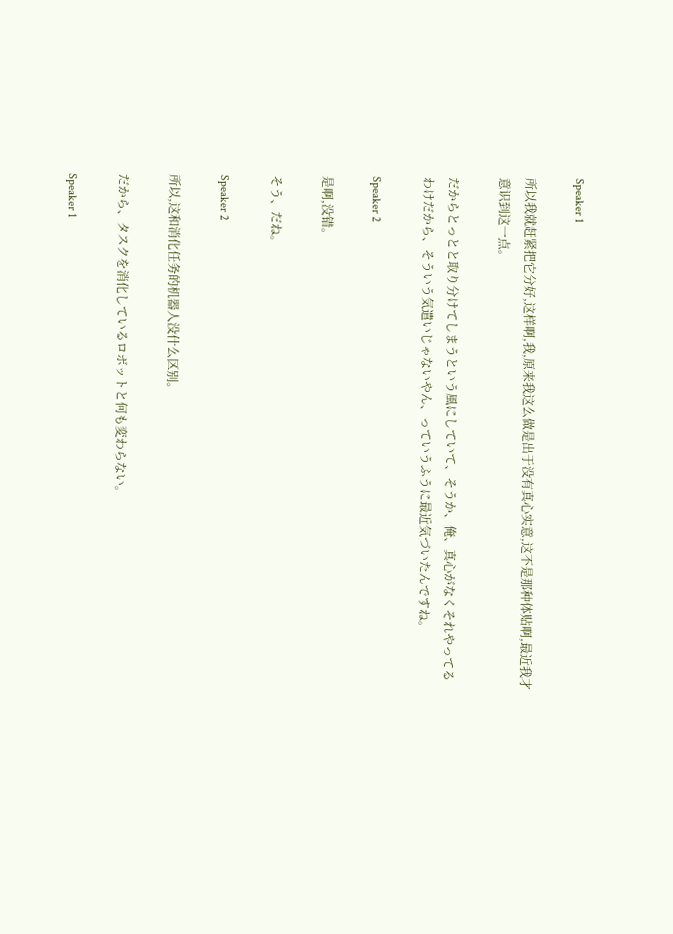Speaker 1

所以我就赶紧把它分好,这样啊,我,原来我这么做是出于没有真心实意,这不是那种体贴啊,最近我才意识到这一点。

だからとっとと取り分けてしまうという風にしていて、そうか、俺、真心がなくそれやってる わけだから、そういう気遣いじゃないやん、っていうふうに最近気づいたんですね。

Speaker 2

是啊,没错。

そう、だね。

Speaker 2

所以,这和消化任务的机器人没什么区别。

だから、タスクを消化しているロボットと何も変わらない。

Speaker 1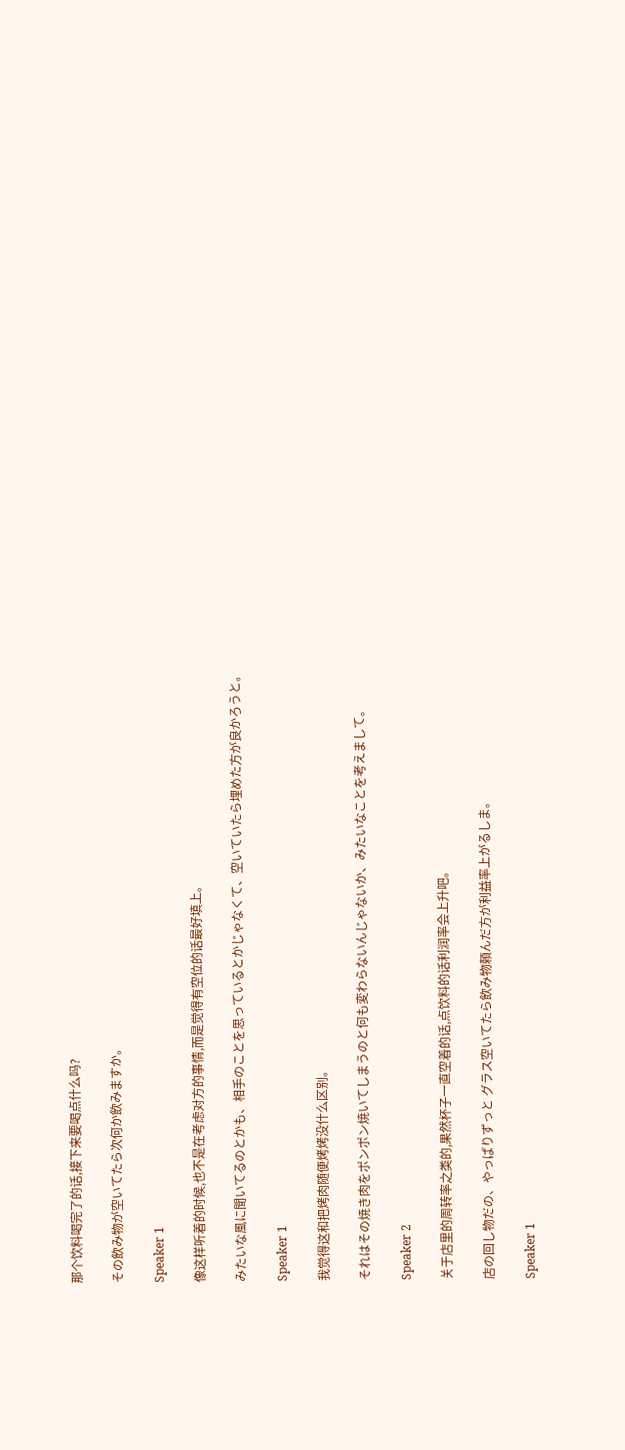那个饮料喝完了的话,接下来要喝点什么吗?

その飲み物が空いてたら次何か飲みますか。

Speaker 1

像这样听着的时候,也不是在考虑对方的事情,而是觉得有空位的话最好填上。

みたいな風に聞いてるのとかも、相手のことを思っているとかじゃなくて、空いていたら埋めた方が良かろうと。

Speaker 1

我觉得这和把烤肉随便烤烤没什么区别。

それはその焼き肉をポンポン焼いてしまうのと何も変わらないんじゃないか、みたいなことを考えまして。

Speaker 2

关于店里的周转率之类的,果然杯子一直空着的话,点饮料的话利润率会上升吧。

店の回し物だの、やっぱりずっと グラス空いてたら飲み物頼んだ方が利益率上がるしま。

Speaker 1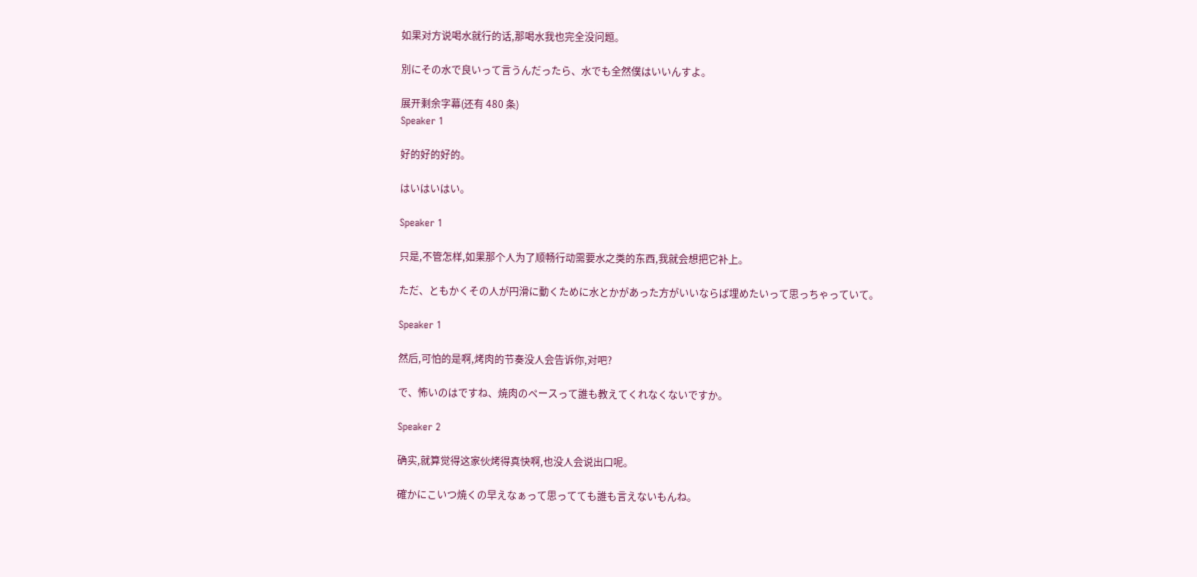如果对方说喝水就行的话,那喝水我也完全没问题。

別にその水で良いって言うんだったら、水でも全然僕はいいんすよ。

展开剩余字幕(还有 480 条)
Speaker 1

好的好的好的。

はいはいはい。

Speaker 1

只是,不管怎样,如果那个人为了顺畅行动需要水之类的东西,我就会想把它补上。

ただ、ともかくその人が円滑に動くために水とかがあった方がいいならば埋めたいって思っちゃっていて。

Speaker 1

然后,可怕的是啊,烤肉的节奏没人会告诉你,对吧?

で、怖いのはですね、焼肉のペースって誰も教えてくれなくないですか。

Speaker 2

确实,就算觉得这家伙烤得真快啊,也没人会说出口呢。

確かにこいつ焼くの早えなぁって思ってても誰も言えないもんね。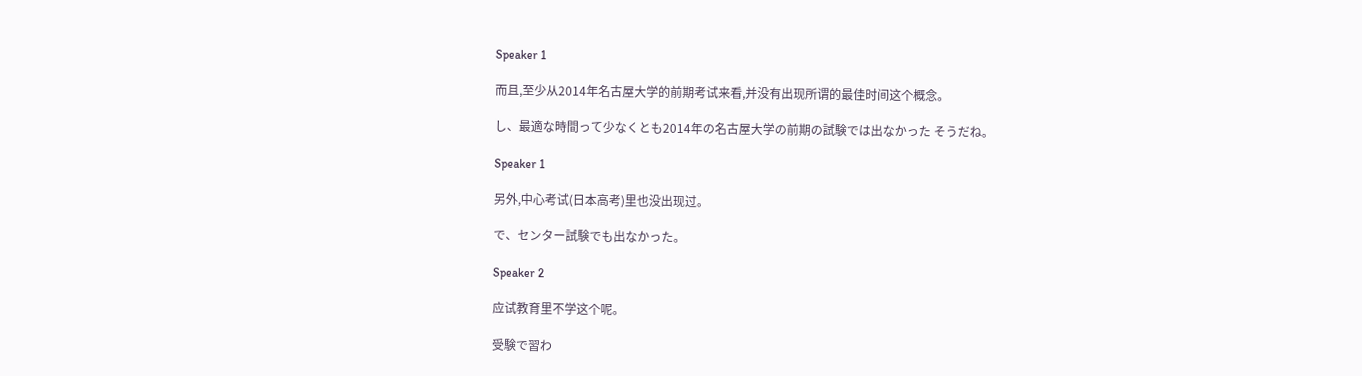Speaker 1

而且,至少从2014年名古屋大学的前期考试来看,并没有出现所谓的最佳时间这个概念。

し、最適な時間って少なくとも2014年の名古屋大学の前期の試験では出なかった そうだね。

Speaker 1

另外,中心考试(日本高考)里也没出现过。

で、センター試験でも出なかった。

Speaker 2

应试教育里不学这个呢。

受験で習わ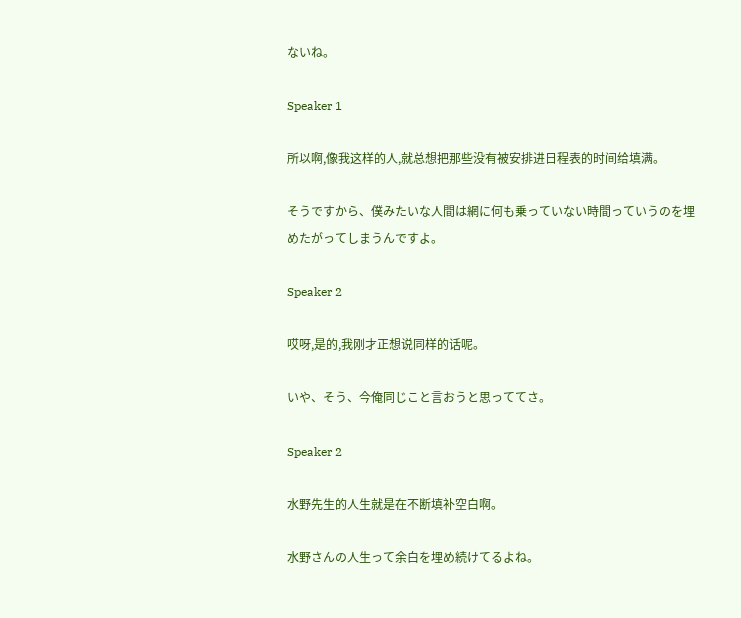ないね。

Speaker 1

所以啊,像我这样的人,就总想把那些没有被安排进日程表的时间给填满。

そうですから、僕みたいな人間は網に何も乗っていない時間っていうのを埋めたがってしまうんですよ。

Speaker 2

哎呀,是的,我刚才正想说同样的话呢。

いや、そう、今俺同じこと言おうと思っててさ。

Speaker 2

水野先生的人生就是在不断填补空白啊。

水野さんの人生って余白を埋め続けてるよね。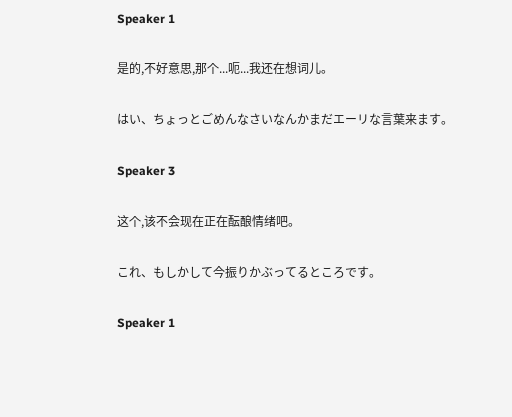Speaker 1

是的,不好意思,那个...呃...我还在想词儿。

はい、ちょっとごめんなさいなんかまだエーリな言葉来ます。

Speaker 3

这个,该不会现在正在酝酿情绪吧。

これ、もしかして今振りかぶってるところです。

Speaker 1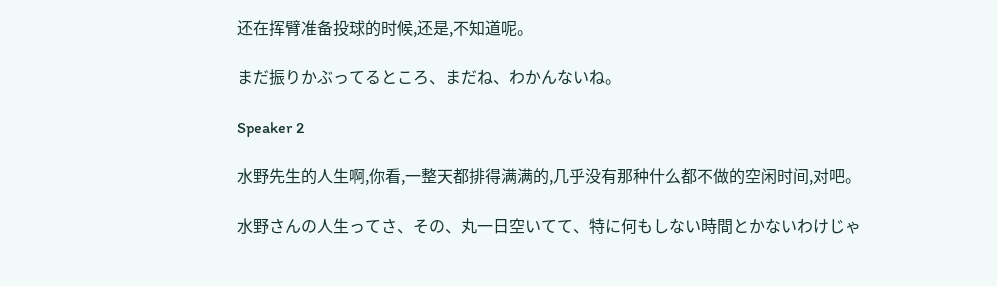还在挥臂准备投球的时候,还是,不知道呢。

まだ振りかぶってるところ、まだね、わかんないね。

Speaker 2

水野先生的人生啊,你看,一整天都排得满满的,几乎没有那种什么都不做的空闲时间,对吧。

水野さんの人生ってさ、その、丸一日空いてて、特に何もしない時間とかないわけじゃ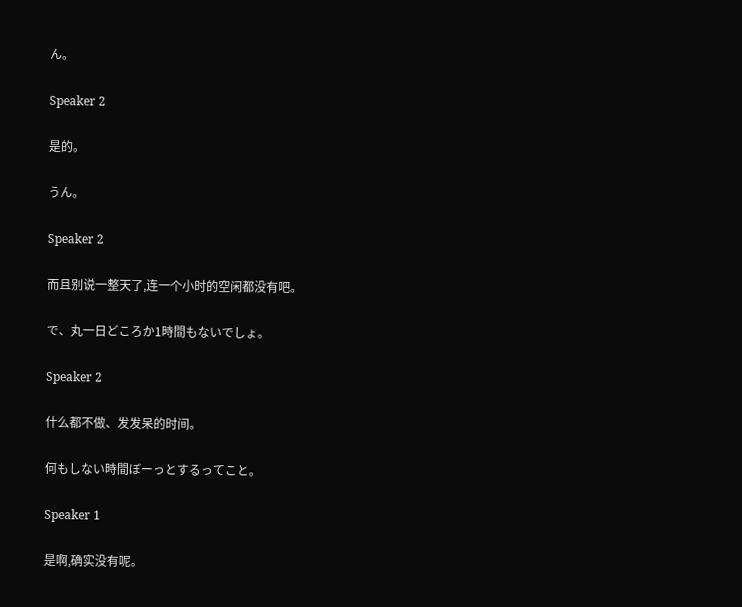ん。

Speaker 2

是的。

うん。

Speaker 2

而且别说一整天了,连一个小时的空闲都没有吧。

で、丸一日どころか1時間もないでしょ。

Speaker 2

什么都不做、发发呆的时间。

何もしない時間ぼーっとするってこと。

Speaker 1

是啊,确实没有呢。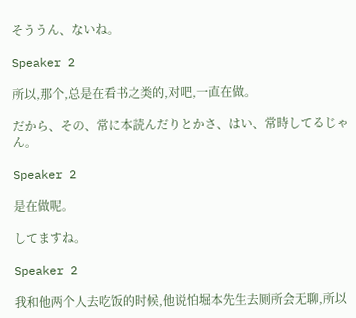そううん、ないね。

Speaker 2

所以,那个,总是在看书之类的,对吧,一直在做。

だから、その、常に本読んだりとかさ、はい、常時してるじゃん。

Speaker 2

是在做呢。

してますね。

Speaker 2

我和他两个人去吃饭的时候,他说怕堀本先生去厕所会无聊,所以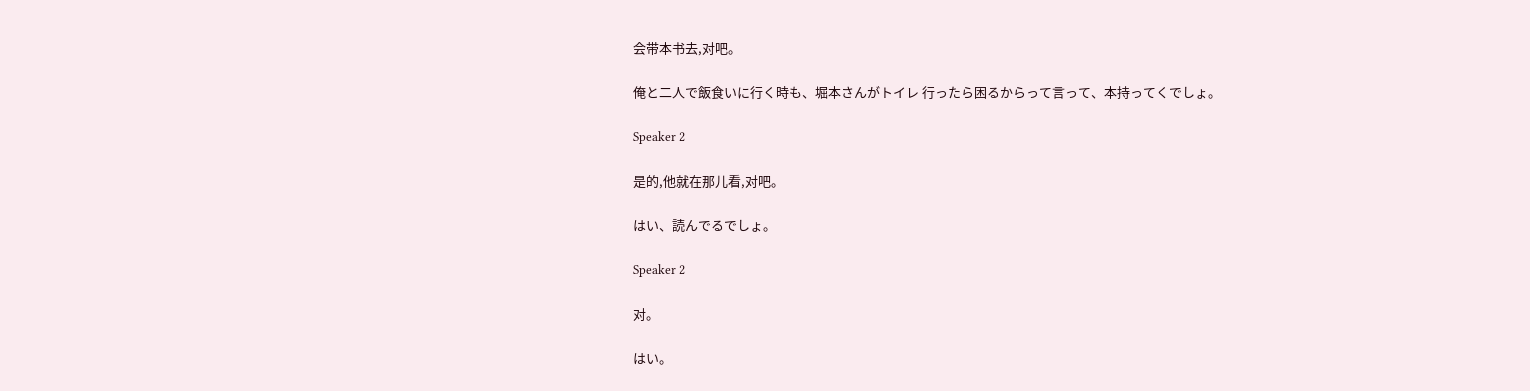会带本书去,对吧。

俺と二人で飯食いに行く時も、堀本さんがトイレ 行ったら困るからって言って、本持ってくでしょ。

Speaker 2

是的,他就在那儿看,对吧。

はい、読んでるでしょ。

Speaker 2

对。

はい。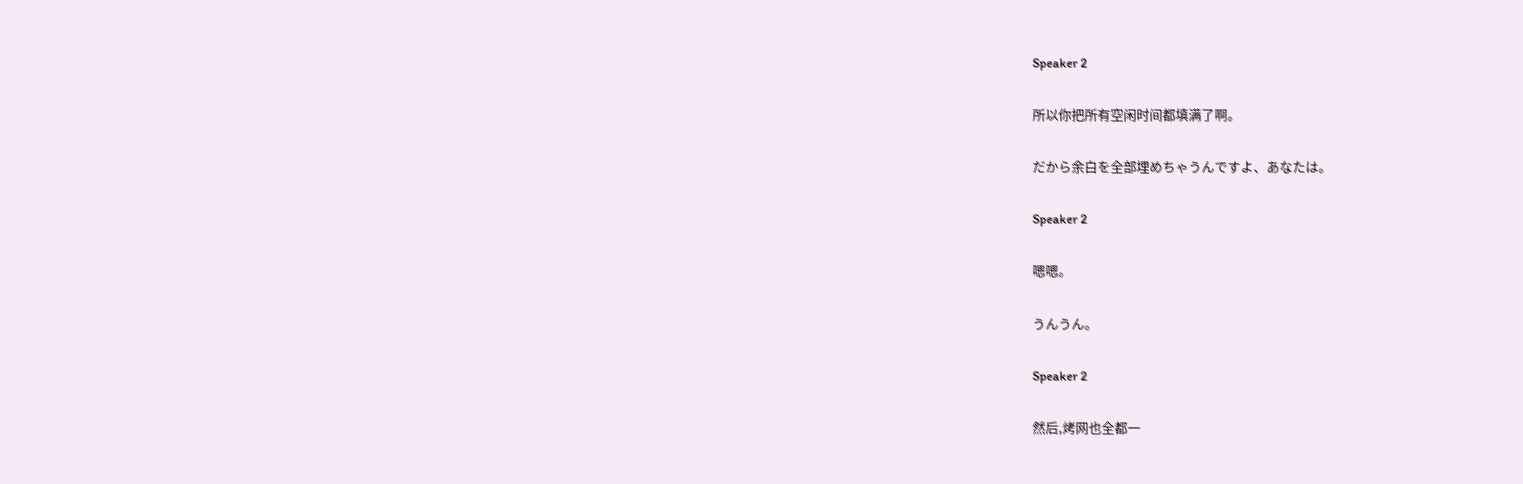Speaker 2

所以你把所有空闲时间都填满了啊。

だから余白を全部埋めちゃうんですよ、あなたは。

Speaker 2

嗯嗯。

うんうん。

Speaker 2

然后,烤网也全都一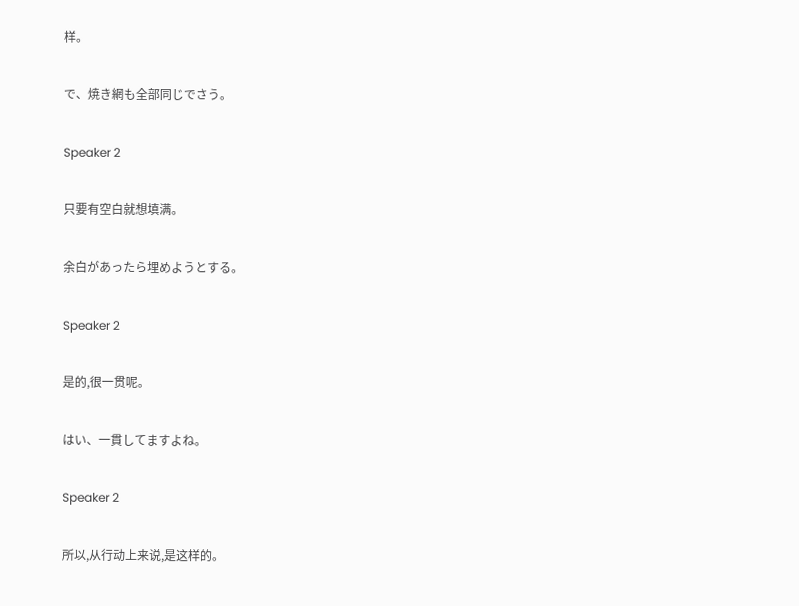样。

で、焼き網も全部同じでさう。

Speaker 2

只要有空白就想填满。

余白があったら埋めようとする。

Speaker 2

是的,很一贯呢。

はい、一貫してますよね。

Speaker 2

所以,从行动上来说,是这样的。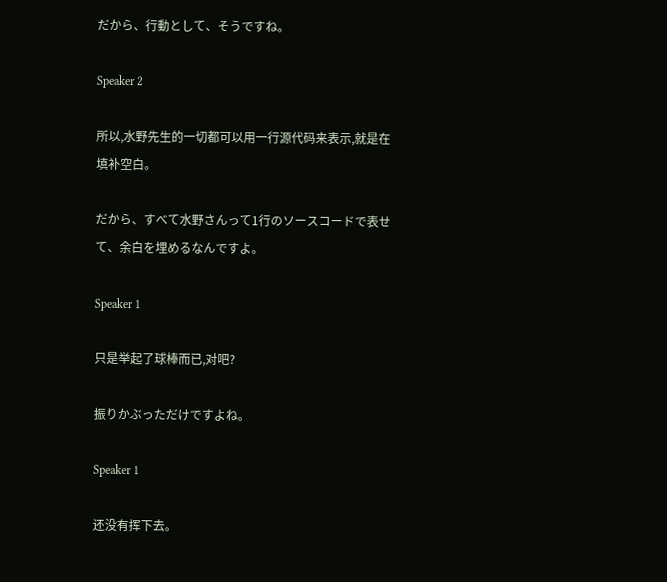だから、行動として、そうですね。

Speaker 2

所以,水野先生的一切都可以用一行源代码来表示,就是在填补空白。

だから、すべて水野さんって1行のソースコードで表せて、余白を埋めるなんですよ。

Speaker 1

只是举起了球棒而已,对吧?

振りかぶっただけですよね。

Speaker 1

还没有挥下去。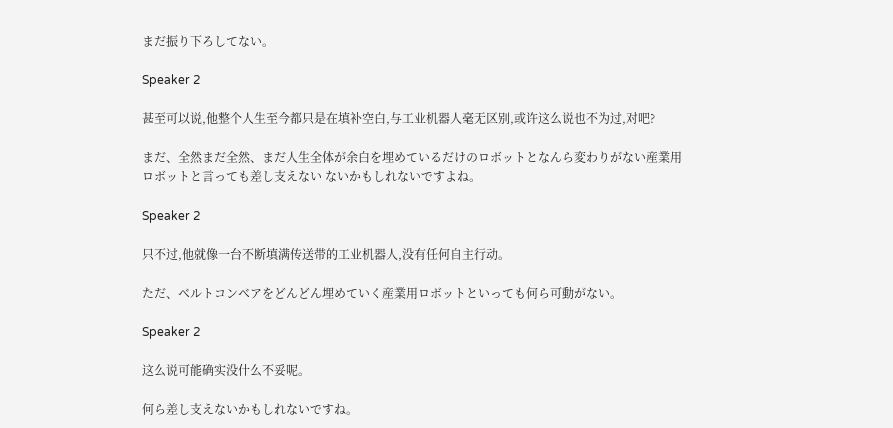まだ振り下ろしてない。

Speaker 2

甚至可以说,他整个人生至今都只是在填补空白,与工业机器人毫无区别,或许这么说也不为过,对吧?

まだ、全然まだ全然、まだ人生全体が余白を埋めているだけのロボットとなんら変わりがない産業用ロボットと言っても差し支えない ないかもしれないですよね。

Speaker 2

只不过,他就像一台不断填满传送带的工业机器人,没有任何自主行动。

ただ、ベルトコンベアをどんどん埋めていく産業用ロボットといっても何ら可動がない。

Speaker 2

这么说可能确实没什么不妥呢。

何ら差し支えないかもしれないですね。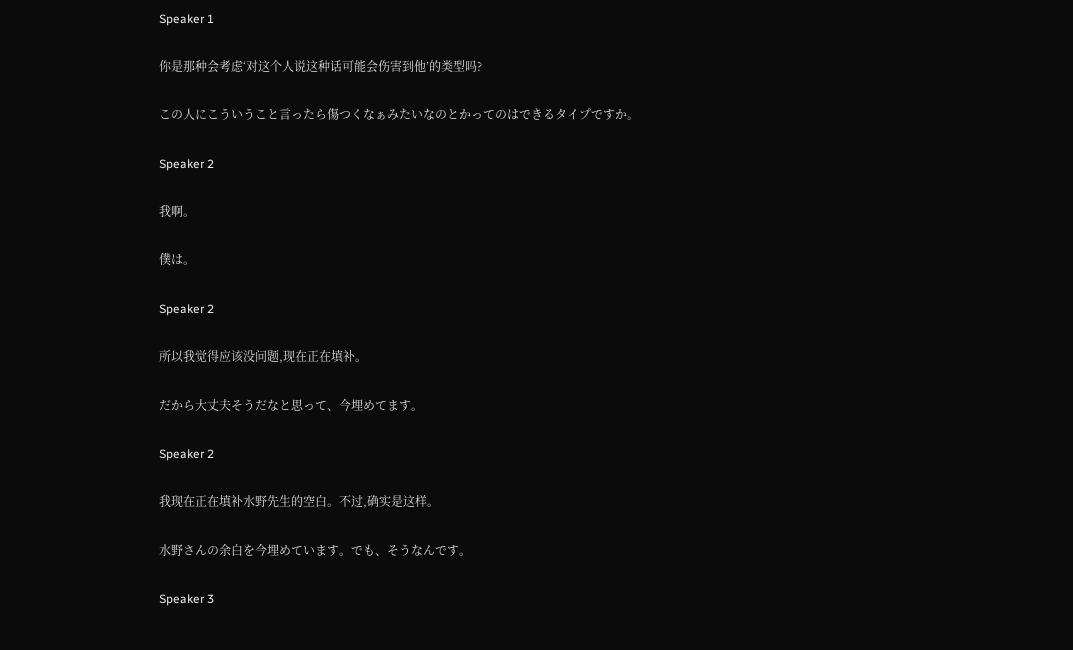Speaker 1

你是那种会考虑‘对这个人说这种话可能会伤害到他’的类型吗?

この人にこういうこと言ったら傷つくなぁみたいなのとかってのはできるタイプですか。

Speaker 2

我啊。

僕は。

Speaker 2

所以我觉得应该没问题,现在正在填补。

だから大丈夫そうだなと思って、今埋めてます。

Speaker 2

我现在正在填补水野先生的空白。不过,确实是这样。

水野さんの余白を今埋めています。でも、そうなんです。

Speaker 3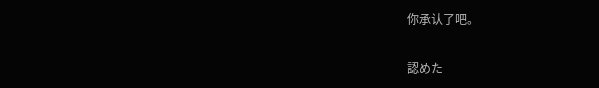你承认了吧。

認めた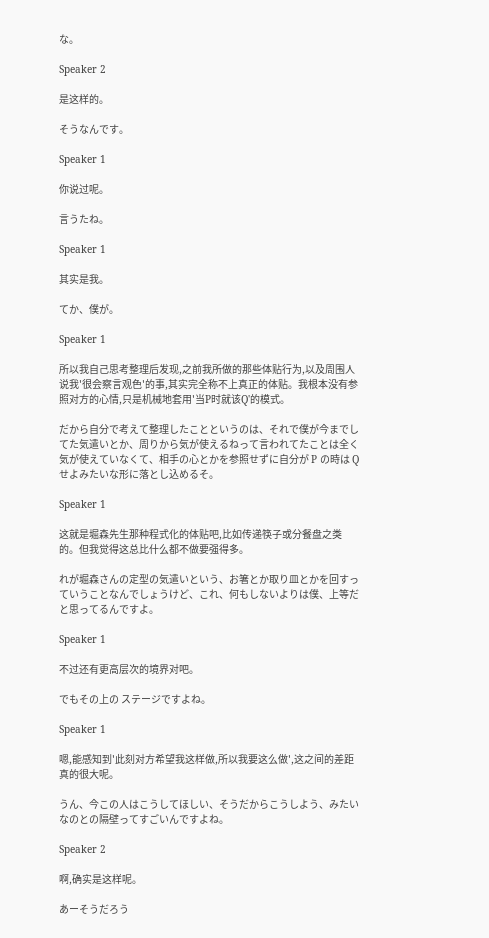な。

Speaker 2

是这样的。

そうなんです。

Speaker 1

你说过呢。

言うたね。

Speaker 1

其实是我。

てか、僕が。

Speaker 1

所以我自己思考整理后发现,之前我所做的那些体贴行为,以及周围人说我'很会察言观色'的事,其实完全称不上真正的体贴。我根本没有参照对方的心情,只是机械地套用'当P时就该Q'的模式。

だから自分で考えて整理したことというのは、それで僕が今までしてた気遣いとか、周りから気が使えるねって言われてたことは全く気が使えていなくて、相手の心とかを参照せずに自分が P の時は Q せよみたいな形に落とし込めるそ。

Speaker 1

这就是堀森先生那种程式化的体贴吧,比如传递筷子或分餐盘之类的。但我觉得这总比什么都不做要强得多。

れが堀森さんの定型の気遣いという、お箸とか取り皿とかを回すっていうことなんでしょうけど、これ、何もしないよりは僕、上等だと思ってるんですよ。

Speaker 1

不过还有更高层次的境界对吧。

でもその上の ステージですよね。

Speaker 1

嗯,能感知到'此刻对方希望我这样做,所以我要这么做',这之间的差距真的很大呢。

うん、今この人はこうしてほしい、そうだからこうしよう、みたいなのとの隔壁ってすごいんですよね。

Speaker 2

啊,确实是这样呢。

あーそうだろう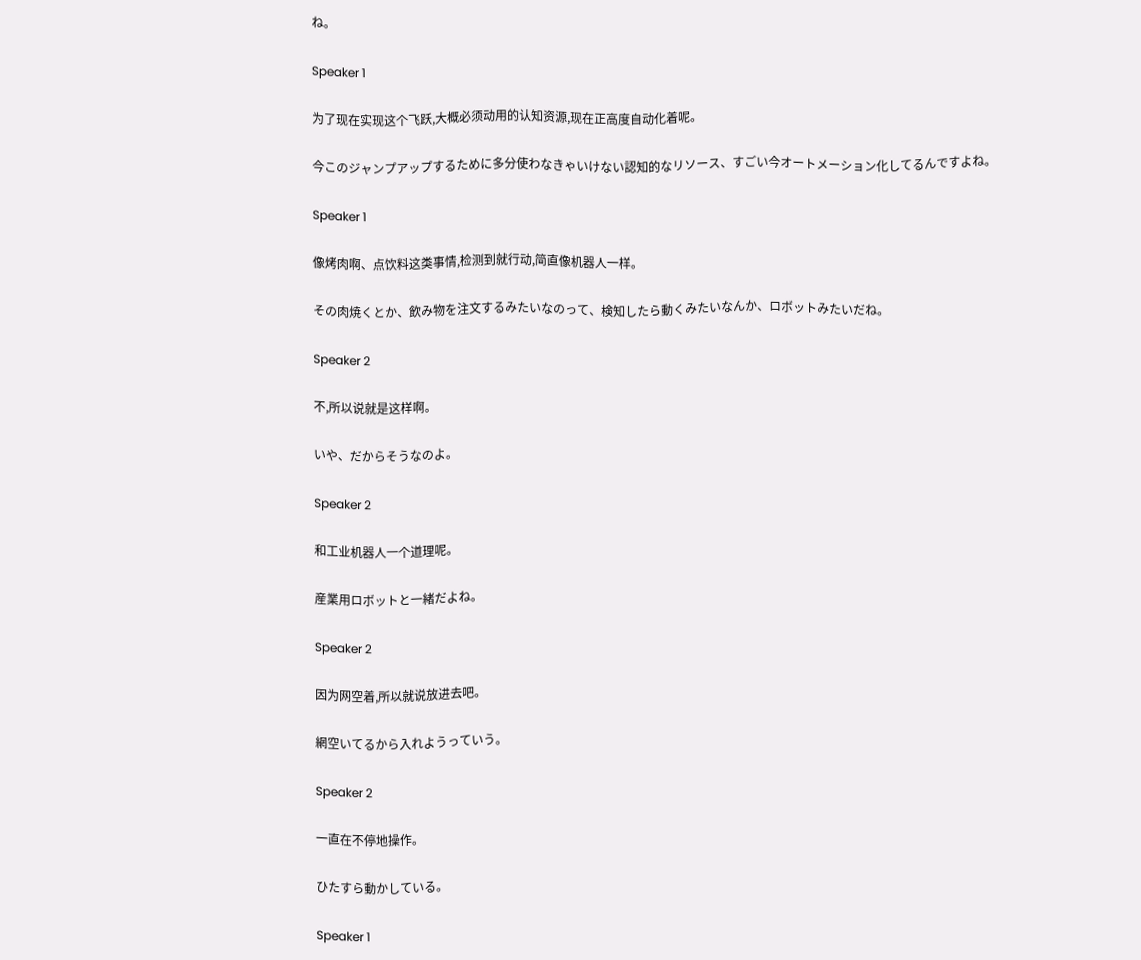ね。

Speaker 1

为了现在实现这个飞跃,大概必须动用的认知资源,现在正高度自动化着呢。

今このジャンプアップするために多分使わなきゃいけない認知的なリソース、すごい今オートメーション化してるんですよね。

Speaker 1

像烤肉啊、点饮料这类事情,检测到就行动,简直像机器人一样。

その肉焼くとか、飲み物を注文するみたいなのって、検知したら動くみたいなんか、ロボットみたいだね。

Speaker 2

不,所以说就是这样啊。

いや、だからそうなのよ。

Speaker 2

和工业机器人一个道理呢。

産業用ロボットと一緒だよね。

Speaker 2

因为网空着,所以就说放进去吧。

網空いてるから入れようっていう。

Speaker 2

一直在不停地操作。

ひたすら動かしている。

Speaker 1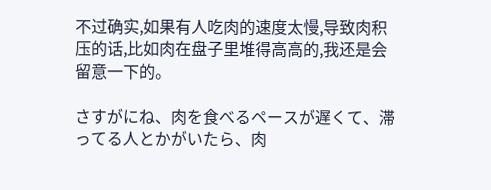不过确实,如果有人吃肉的速度太慢,导致肉积压的话,比如肉在盘子里堆得高高的,我还是会留意一下的。

さすがにね、肉を食べるペースが遅くて、滞ってる人とかがいたら、肉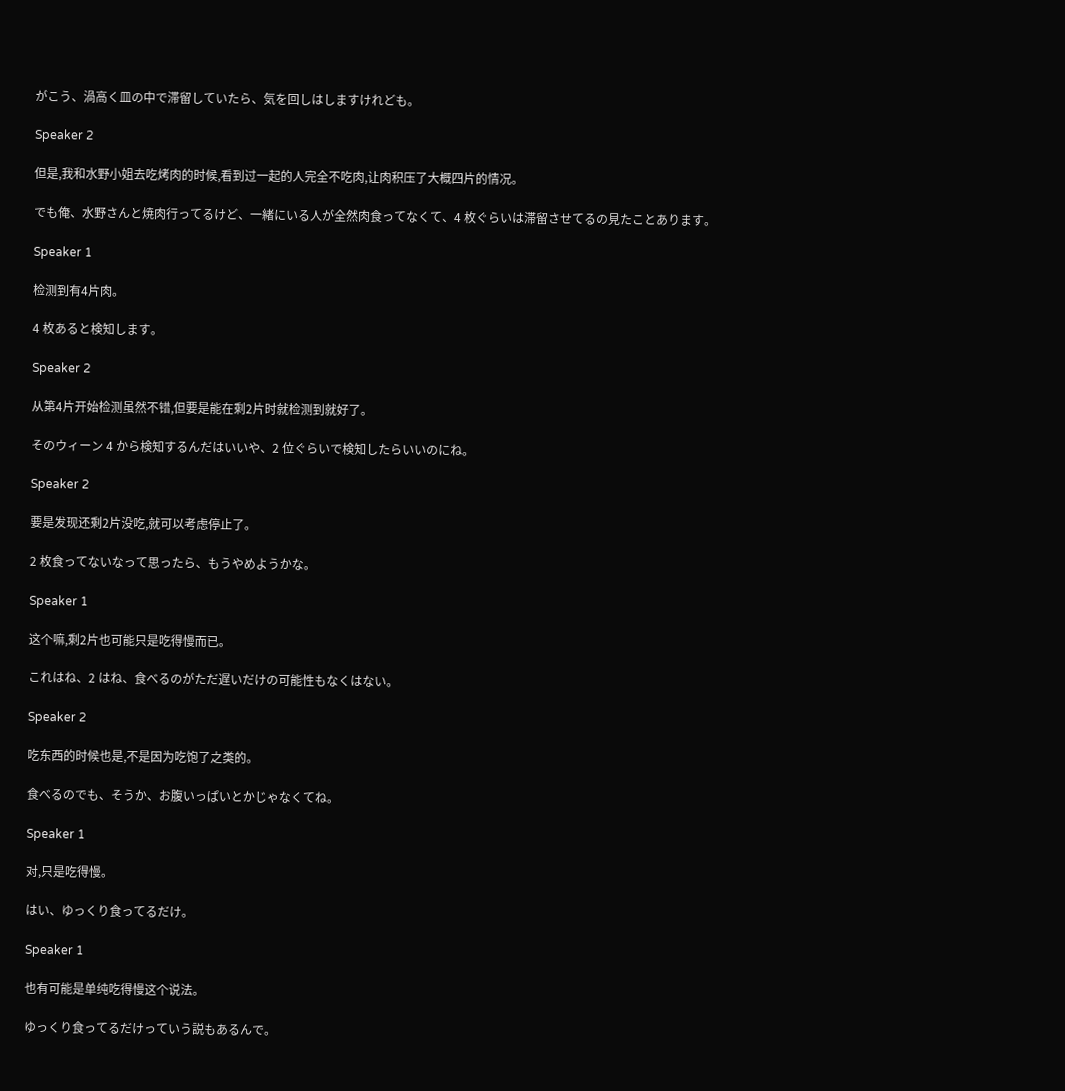がこう、渦高く皿の中で滞留していたら、気を回しはしますけれども。

Speaker 2

但是,我和水野小姐去吃烤肉的时候,看到过一起的人完全不吃肉,让肉积压了大概四片的情况。

でも俺、水野さんと焼肉行ってるけど、一緒にいる人が全然肉食ってなくて、4 枚ぐらいは滞留させてるの見たことあります。

Speaker 1

检测到有4片肉。

4 枚あると検知します。

Speaker 2

从第4片开始检测虽然不错,但要是能在剩2片时就检测到就好了。

そのウィーン 4 から検知するんだはいいや、2 位ぐらいで検知したらいいのにね。

Speaker 2

要是发现还剩2片没吃,就可以考虑停止了。

2 枚食ってないなって思ったら、もうやめようかな。

Speaker 1

这个嘛,剩2片也可能只是吃得慢而已。

これはね、2 はね、食べるのがただ遅いだけの可能性もなくはない。

Speaker 2

吃东西的时候也是,不是因为吃饱了之类的。

食べるのでも、そうか、お腹いっぱいとかじゃなくてね。

Speaker 1

对,只是吃得慢。

はい、ゆっくり食ってるだけ。

Speaker 1

也有可能是单纯吃得慢这个说法。

ゆっくり食ってるだけっていう説もあるんで。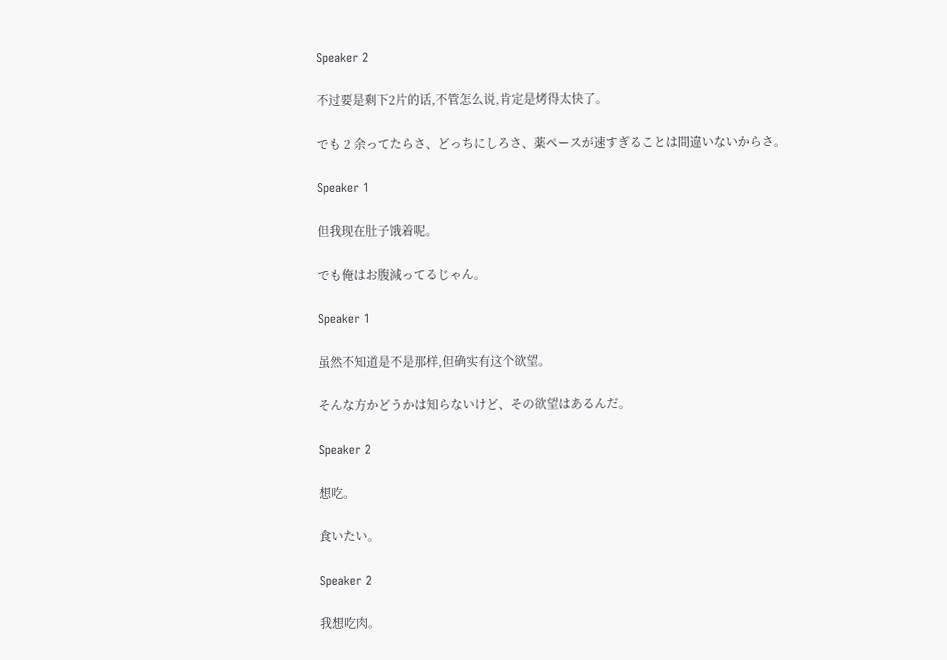Speaker 2

不过要是剩下2片的话,不管怎么说,肯定是烤得太快了。

でも 2 余ってたらさ、どっちにしろさ、薬ペースが速すぎることは間違いないからさ。

Speaker 1

但我现在肚子饿着呢。

でも俺はお腹減ってるじゃん。

Speaker 1

虽然不知道是不是那样,但确实有这个欲望。

そんな方かどうかは知らないけど、その欲望はあるんだ。

Speaker 2

想吃。

食いたい。

Speaker 2

我想吃肉。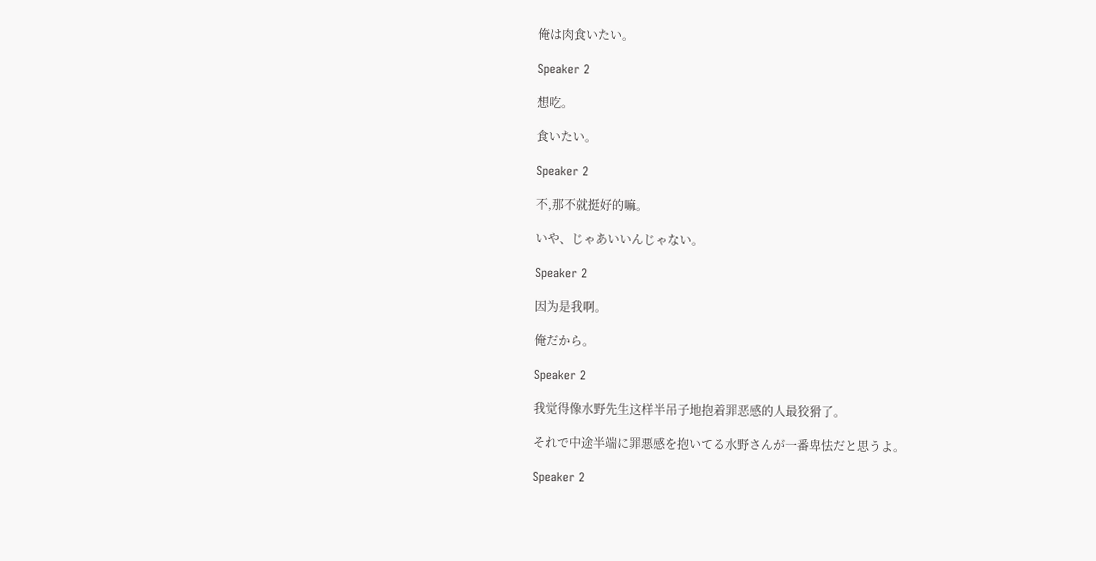俺は肉食いたい。

Speaker 2

想吃。

食いたい。

Speaker 2

不,那不就挺好的嘛。

いや、じゃあいいんじゃない。

Speaker 2

因为是我啊。

俺だから。

Speaker 2

我觉得像水野先生这样半吊子地抱着罪恶感的人最狡猾了。

それで中途半端に罪悪感を抱いてる水野さんが一番卑怯だと思うよ。

Speaker 2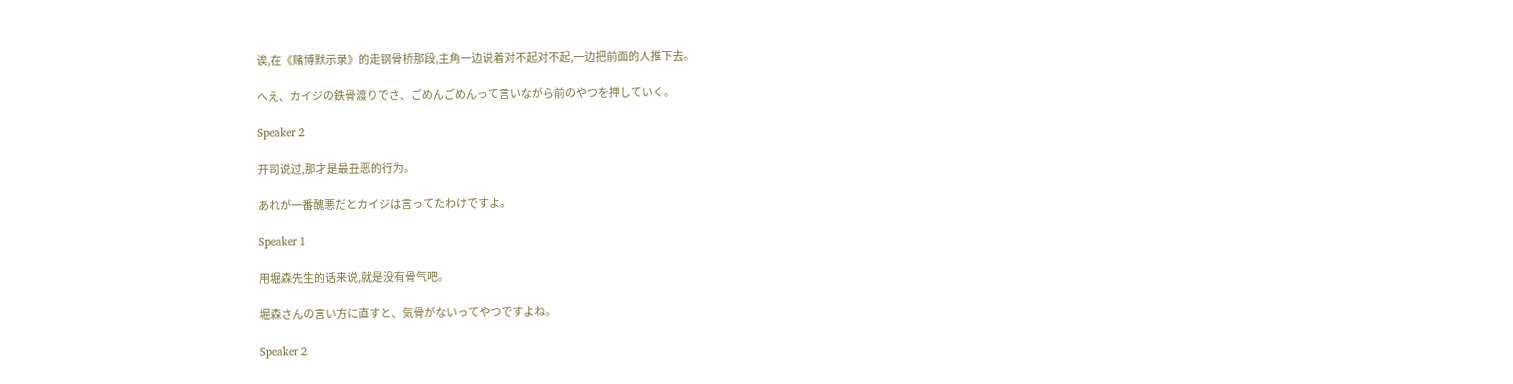诶,在《赌博默示录》的走钢骨桥那段,主角一边说着对不起对不起,一边把前面的人推下去。

へえ、カイジの鉄骨渡りでさ、ごめんごめんって言いながら前のやつを押していく。

Speaker 2

开司说过,那才是最丑恶的行为。

あれが一番醜悪だとカイジは言ってたわけですよ。

Speaker 1

用堀森先生的话来说,就是没有骨气吧。

堀森さんの言い方に直すと、気骨がないってやつですよね。

Speaker 2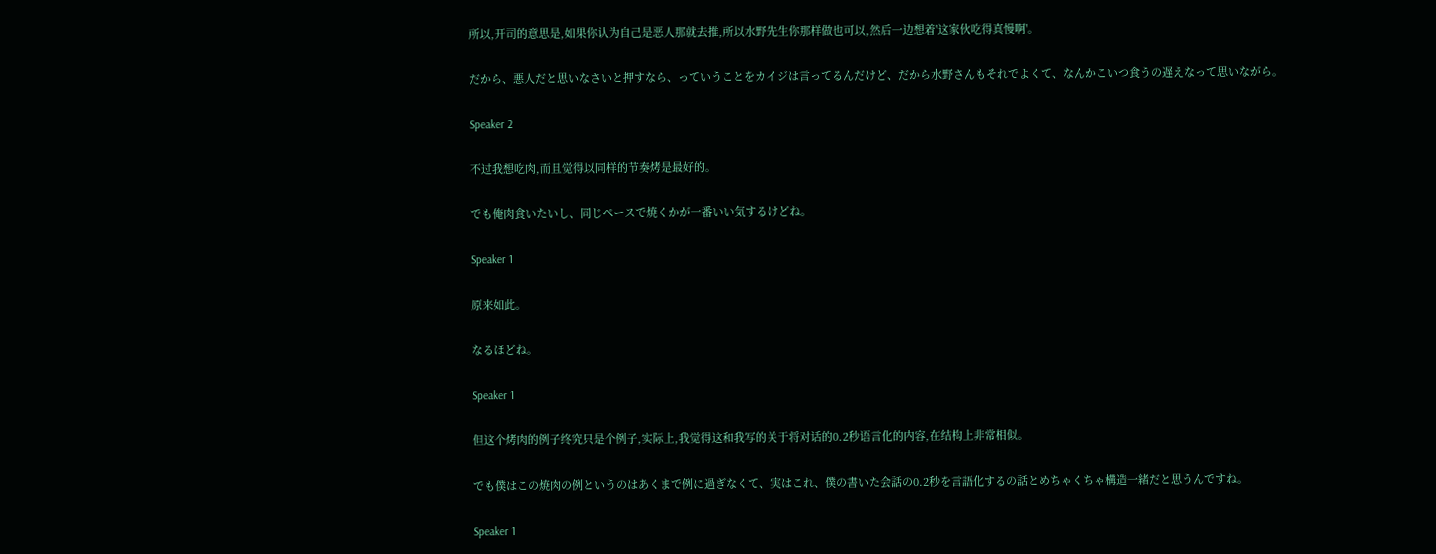所以,开司的意思是,如果你认为自己是恶人那就去推,所以水野先生你那样做也可以,然后一边想着'这家伙吃得真慢啊'。

だから、悪人だと思いなさいと押すなら、っていうことをカイジは言ってるんだけど、だから水野さんもそれでよくて、なんかこいつ食うの遅えなって思いながら。

Speaker 2

不过我想吃肉,而且觉得以同样的节奏烤是最好的。

でも俺肉食いたいし、同じペースで焼くかが一番いい気するけどね。

Speaker 1

原来如此。

なるほどね。

Speaker 1

但这个烤肉的例子终究只是个例子,实际上,我觉得这和我写的关于将对话的0.2秒语言化的内容,在结构上非常相似。

でも僕はこの焼肉の例というのはあくまで例に過ぎなくて、実はこれ、僕の書いた会話の0.2秒を言語化するの話とめちゃくちゃ構造一緒だと思うんですね。

Speaker 1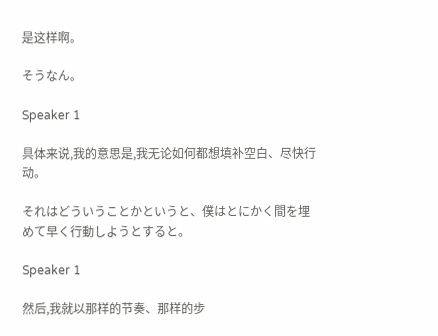是这样啊。

そうなん。

Speaker 1

具体来说,我的意思是,我无论如何都想填补空白、尽快行动。

それはどういうことかというと、僕はとにかく間を埋めて早く行動しようとすると。

Speaker 1

然后,我就以那样的节奏、那样的步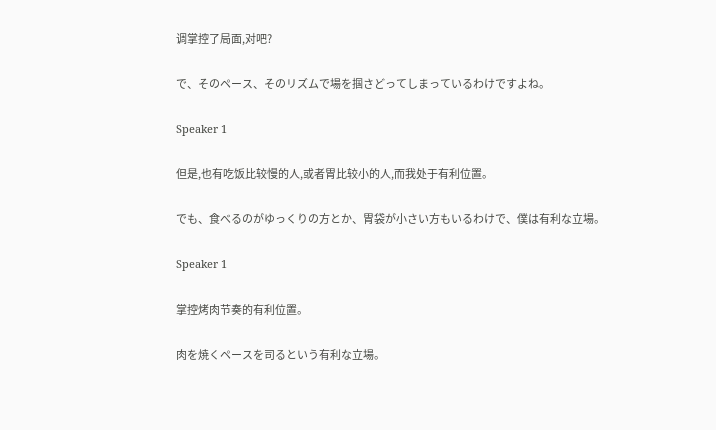调掌控了局面,对吧?

で、そのペース、そのリズムで場を掴さどってしまっているわけですよね。

Speaker 1

但是,也有吃饭比较慢的人,或者胃比较小的人,而我处于有利位置。

でも、食べるのがゆっくりの方とか、胃袋が小さい方もいるわけで、僕は有利な立場。

Speaker 1

掌控烤肉节奏的有利位置。

肉を焼くペースを司るという有利な立場。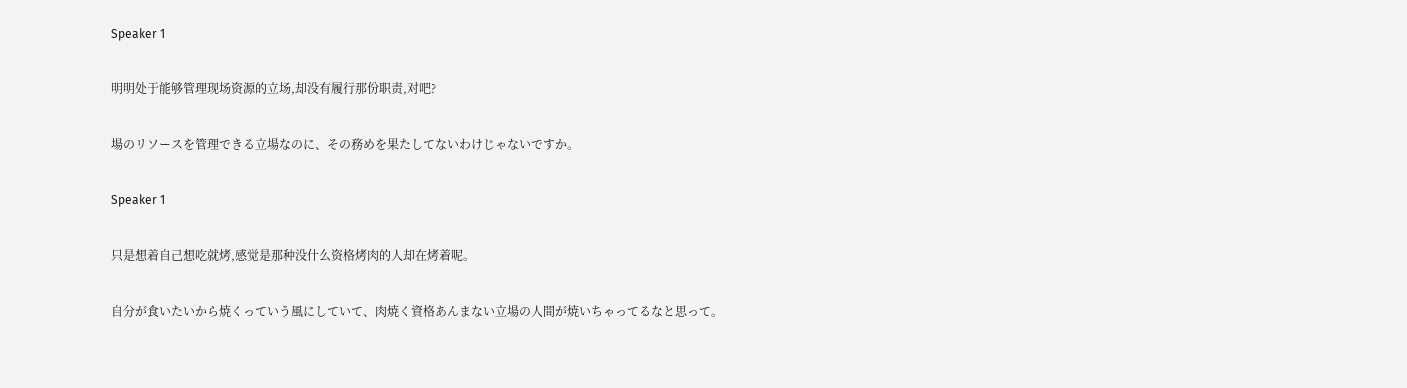Speaker 1

明明处于能够管理现场资源的立场,却没有履行那份职责,对吧?

場のリソースを管理できる立場なのに、その務めを果たしてないわけじゃないですか。

Speaker 1

只是想着自己想吃就烤,感觉是那种没什么资格烤肉的人却在烤着呢。

自分が食いたいから焼くっていう風にしていて、肉焼く資格あんまない立場の人間が焼いちゃってるなと思って。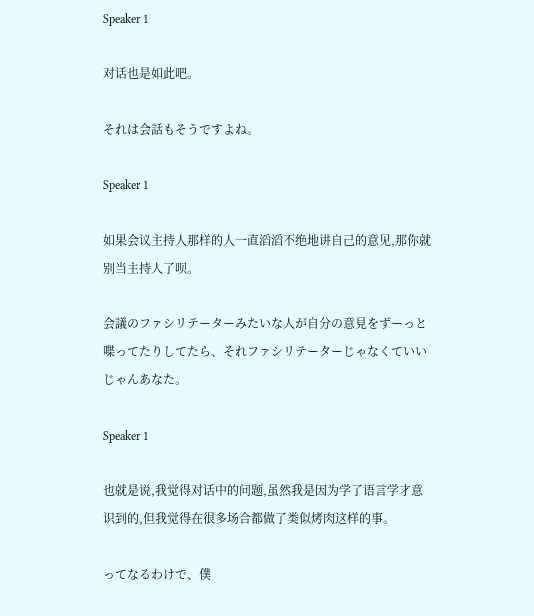Speaker 1

对话也是如此吧。

それは会話もそうですよね。

Speaker 1

如果会议主持人那样的人一直滔滔不绝地讲自己的意见,那你就别当主持人了呗。

会議のファシリテーターみたいな人が自分の意見をずーっと喋ってたりしてたら、それファシリテーターじゃなくていいじゃんあなた。

Speaker 1

也就是说,我觉得对话中的问题,虽然我是因为学了语言学才意识到的,但我觉得在很多场合都做了类似烤肉这样的事。

ってなるわけで、僕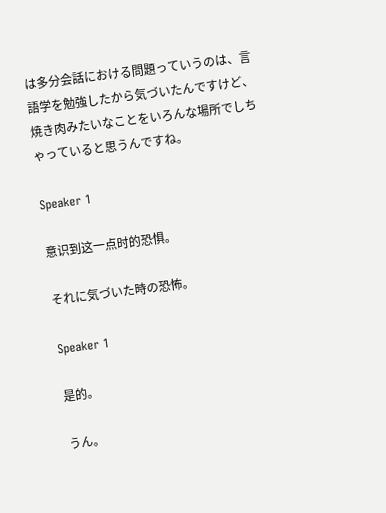は多分会話における問題っていうのは、言語学を勉強したから気づいたんですけど、焼き肉みたいなことをいろんな場所でしちゃっていると思うんですね。

Speaker 1

意识到这一点时的恐惧。

それに気づいた時の恐怖。

Speaker 1

是的。

うん。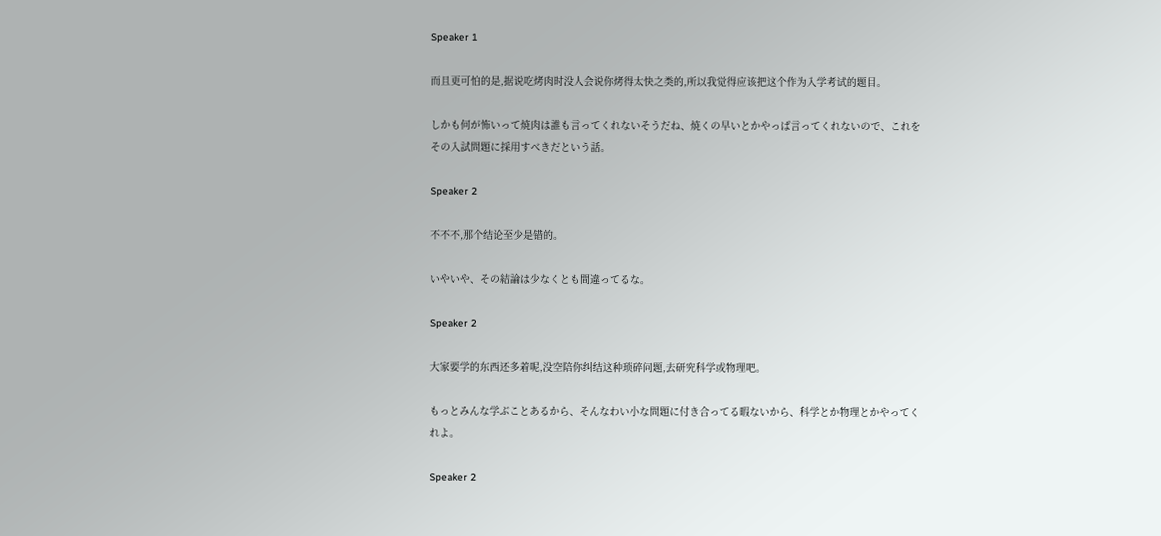Speaker 1

而且更可怕的是,据说吃烤肉时没人会说你烤得太快之类的,所以我觉得应该把这个作为入学考试的题目。

しかも何が怖いって焼肉は誰も言ってくれないそうだね、焼くの早いとかやっぱ言ってくれないので、これをその入試問題に採用すべきだという話。

Speaker 2

不不不,那个结论至少是错的。

いやいや、その結論は少なくとも間違ってるな。

Speaker 2

大家要学的东西还多着呢,没空陪你纠结这种琐碎问题,去研究科学或物理吧。

もっとみんな学ぶことあるから、そんなわい小な問題に付き合ってる暇ないから、科学とか物理とかやってくれよ。

Speaker 2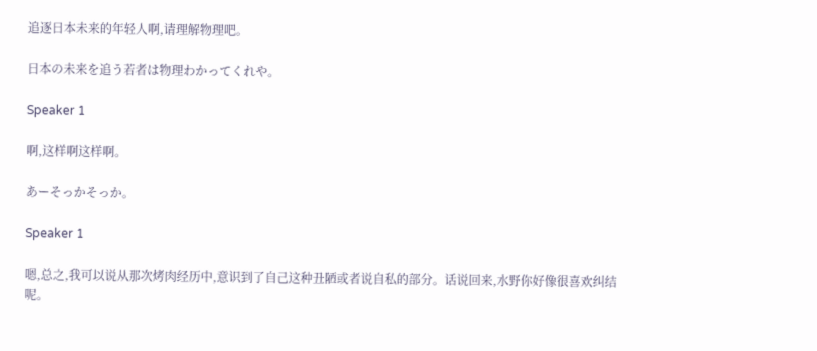追逐日本未来的年轻人啊,请理解物理吧。

日本の未来を追う若者は物理わかってくれや。

Speaker 1

啊,这样啊这样啊。

あーそっかそっか。

Speaker 1

嗯,总之,我可以说从那次烤肉经历中,意识到了自己这种丑陋或者说自私的部分。话说回来,水野你好像很喜欢纠结呢。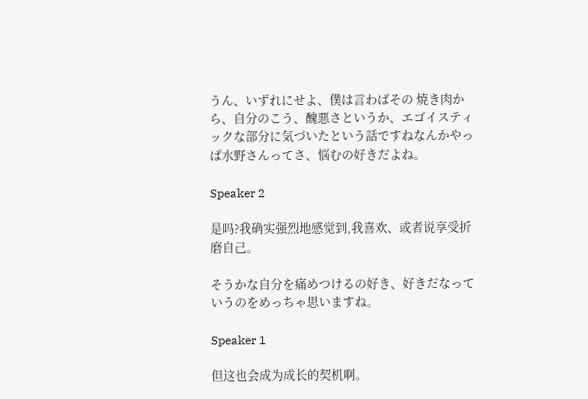うん、いずれにせよ、僕は言わばその 焼き肉から、自分のこう、醜悪さというか、エゴイスティックな部分に気づいたという話ですねなんかやっぱ水野さんってさ、悩むの好きだよね。

Speaker 2

是吗?我确实强烈地感觉到,我喜欢、或者说享受折磨自己。

そうかな自分を痛めつけるの好き、好きだなっていうのをめっちゃ思いますね。

Speaker 1

但这也会成为成长的契机啊。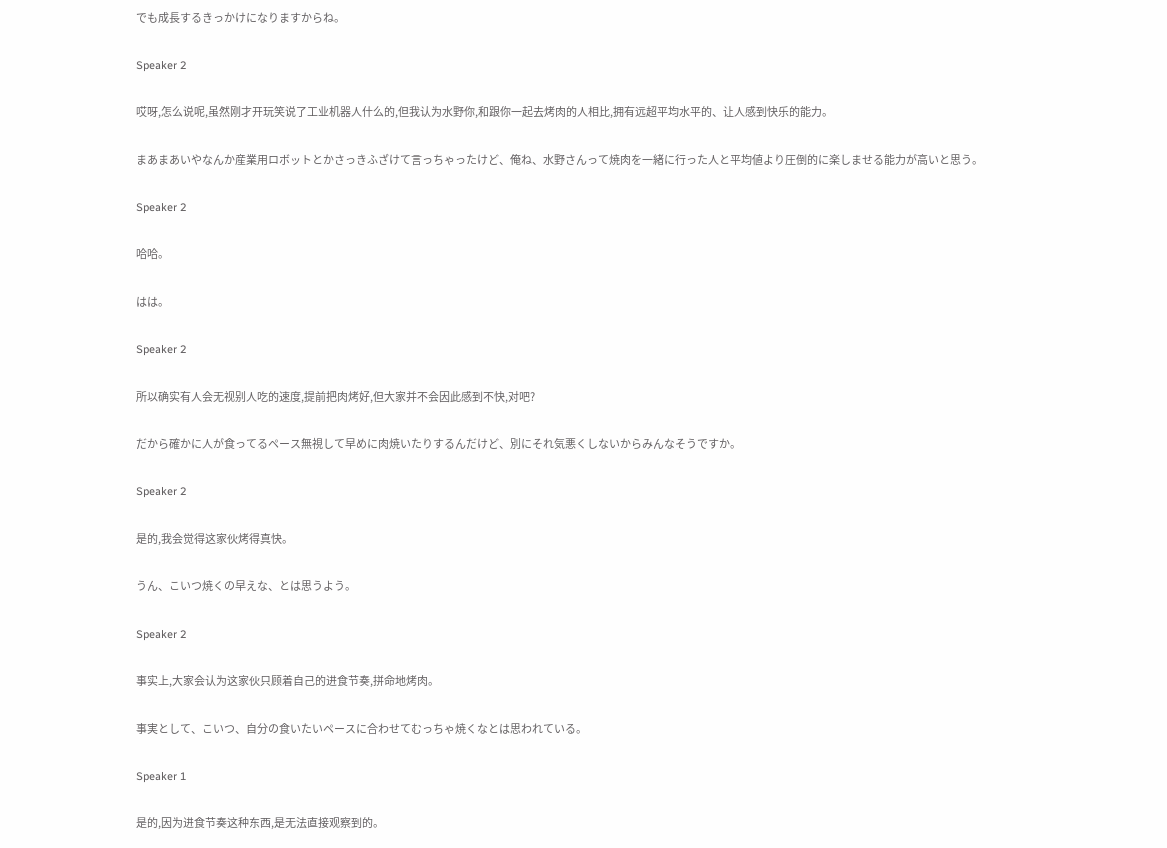でも成長するきっかけになりますからね。

Speaker 2

哎呀,怎么说呢,虽然刚才开玩笑说了工业机器人什么的,但我认为水野你,和跟你一起去烤肉的人相比,拥有远超平均水平的、让人感到快乐的能力。

まあまあいやなんか産業用ロボットとかさっきふざけて言っちゃったけど、俺ね、水野さんって焼肉を一緒に行った人と平均値より圧倒的に楽しませる能力が高いと思う。

Speaker 2

哈哈。

はは。

Speaker 2

所以确实有人会无视别人吃的速度,提前把肉烤好,但大家并不会因此感到不快,对吧?

だから確かに人が食ってるペース無視して早めに肉焼いたりするんだけど、別にそれ気悪くしないからみんなそうですか。

Speaker 2

是的,我会觉得这家伙烤得真快。

うん、こいつ焼くの早えな、とは思うよう。

Speaker 2

事实上,大家会认为这家伙只顾着自己的进食节奏,拼命地烤肉。

事実として、こいつ、自分の食いたいペースに合わせてむっちゃ焼くなとは思われている。

Speaker 1

是的,因为进食节奏这种东西,是无法直接观察到的。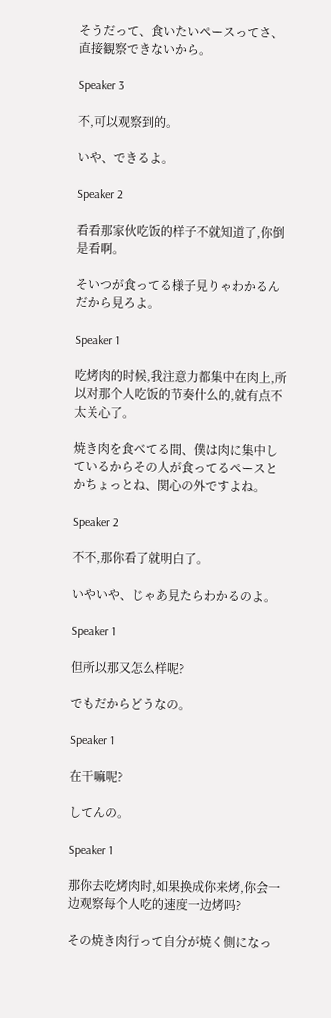そうだって、食いたいペースってさ、直接観察できないから。

Speaker 3

不,可以观察到的。

いや、できるよ。

Speaker 2

看看那家伙吃饭的样子不就知道了,你倒是看啊。

そいつが食ってる様子見りゃわかるんだから見ろよ。

Speaker 1

吃烤肉的时候,我注意力都集中在肉上,所以对那个人吃饭的节奏什么的,就有点不太关心了。

焼き肉を食べてる間、僕は肉に集中しているからその人が食ってるペースとかちょっとね、関心の外ですよね。

Speaker 2

不不,那你看了就明白了。

いやいや、じゃあ見たらわかるのよ。

Speaker 1

但所以那又怎么样呢?

でもだからどうなの。

Speaker 1

在干嘛呢?

してんの。

Speaker 1

那你去吃烤肉时,如果换成你来烤,你会一边观察每个人吃的速度一边烤吗?

その焼き肉行って自分が焼く側になっ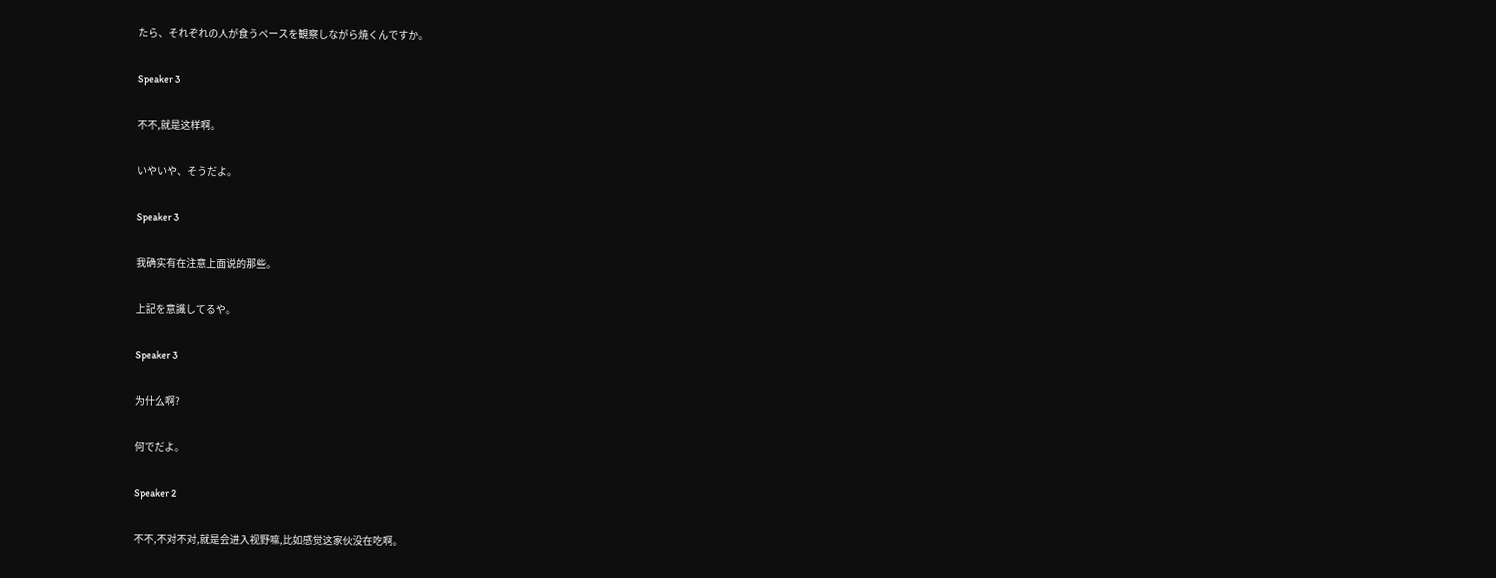たら、それぞれの人が食うペースを観察しながら焼くんですか。

Speaker 3

不不,就是这样啊。

いやいや、そうだよ。

Speaker 3

我确实有在注意上面说的那些。

上記を意識してるや。

Speaker 3

为什么啊?

何でだよ。

Speaker 2

不不,不对不对,就是会进入视野嘛,比如感觉这家伙没在吃啊。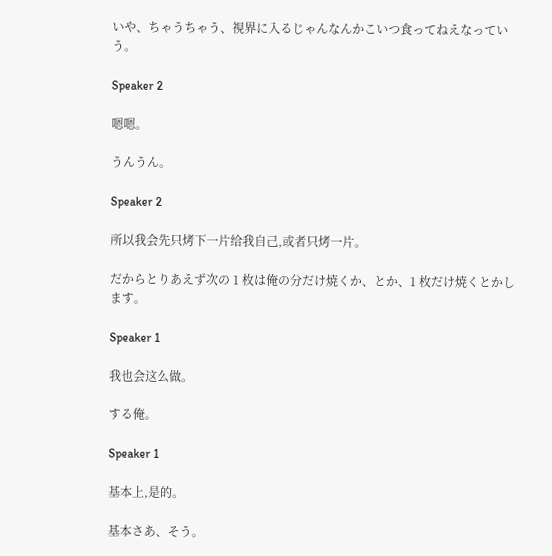いや、ちゃうちゃう、視界に入るじゃんなんかこいつ食ってねえなっていう。

Speaker 2

嗯嗯。

うんうん。

Speaker 2

所以我会先只烤下一片给我自己,或者只烤一片。

だからとりあえず次の 1 枚は俺の分だけ焼くか、とか、1 枚だけ焼くとかします。

Speaker 1

我也会这么做。

する俺。

Speaker 1

基本上,是的。

基本さあ、そう。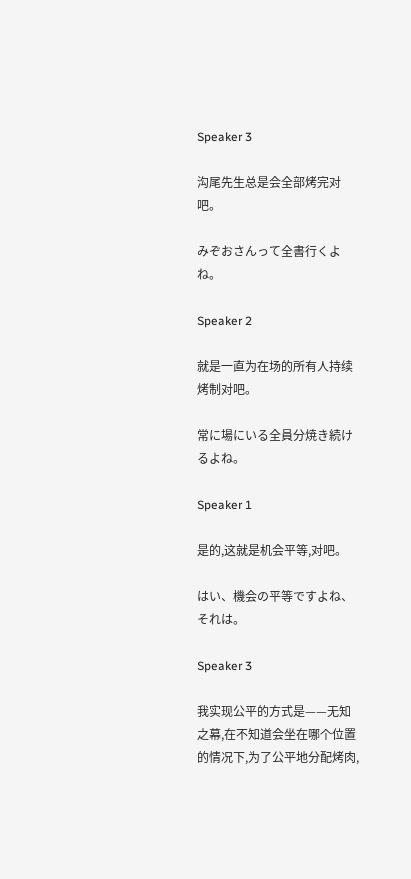Speaker 3

沟尾先生总是会全部烤完对吧。

みぞおさんって全書行くよね。

Speaker 2

就是一直为在场的所有人持续烤制对吧。

常に場にいる全員分焼き続けるよね。

Speaker 1

是的,这就是机会平等,对吧。

はい、機会の平等ですよね、それは。

Speaker 3

我实现公平的方式是——无知之幕,在不知道会坐在哪个位置的情况下,为了公平地分配烤肉,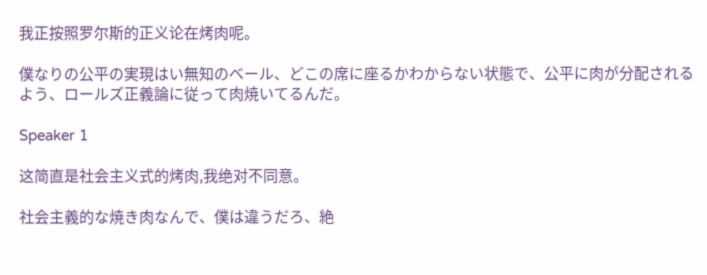我正按照罗尔斯的正义论在烤肉呢。

僕なりの公平の実現はい無知のベール、どこの席に座るかわからない状態で、公平に肉が分配されるよう、ロールズ正義論に従って肉焼いてるんだ。

Speaker 1

这简直是社会主义式的烤肉,我绝对不同意。

社会主義的な焼き肉なんで、僕は違うだろ、絶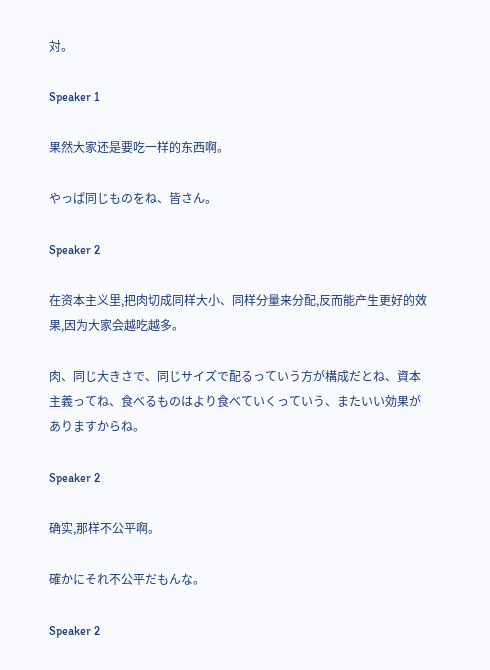対。

Speaker 1

果然大家还是要吃一样的东西啊。

やっぱ同じものをね、皆さん。

Speaker 2

在资本主义里,把肉切成同样大小、同样分量来分配,反而能产生更好的效果,因为大家会越吃越多。

肉、同じ大きさで、同じサイズで配るっていう方が構成だとね、資本主義ってね、食べるものはより食べていくっていう、またいい効果がありますからね。

Speaker 2

确实,那样不公平啊。

確かにそれ不公平だもんな。

Speaker 2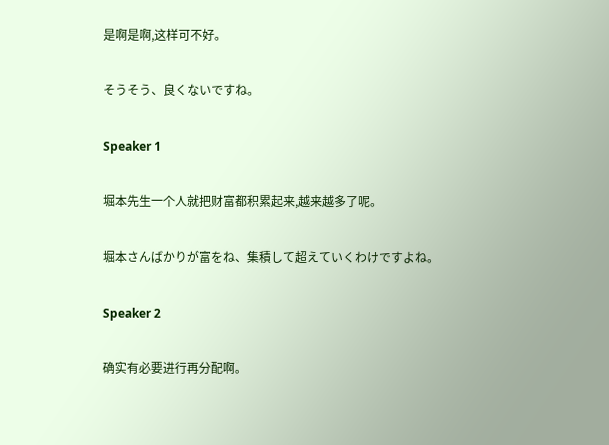是啊是啊,这样可不好。

そうそう、良くないですね。

Speaker 1

堀本先生一个人就把财富都积累起来,越来越多了呢。

堀本さんばかりが富をね、集積して超えていくわけですよね。

Speaker 2

确实有必要进行再分配啊。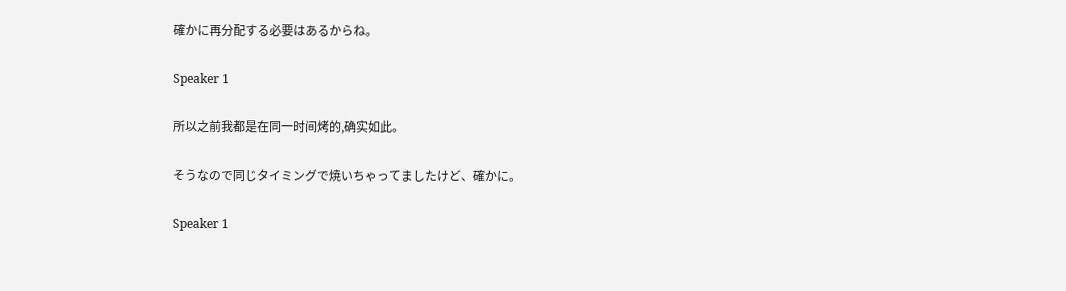確かに再分配する必要はあるからね。

Speaker 1

所以之前我都是在同一时间烤的,确实如此。

そうなので同じタイミングで焼いちゃってましたけど、確かに。

Speaker 1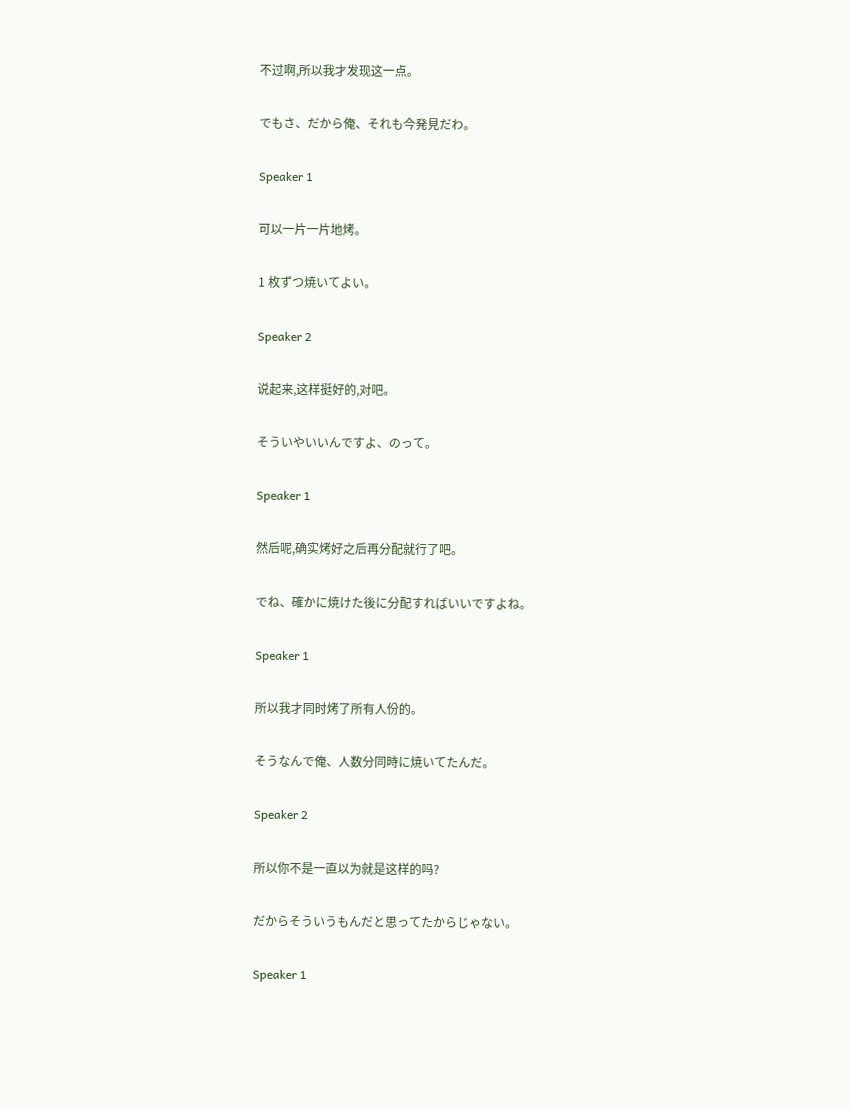不过啊,所以我才发现这一点。

でもさ、だから俺、それも今発見だわ。

Speaker 1

可以一片一片地烤。

1 枚ずつ焼いてよい。

Speaker 2

说起来,这样挺好的,对吧。

そういやいいんですよ、のって。

Speaker 1

然后呢,确实烤好之后再分配就行了吧。

でね、確かに焼けた後に分配すればいいですよね。

Speaker 1

所以我才同时烤了所有人份的。

そうなんで俺、人数分同時に焼いてたんだ。

Speaker 2

所以你不是一直以为就是这样的吗?

だからそういうもんだと思ってたからじゃない。

Speaker 1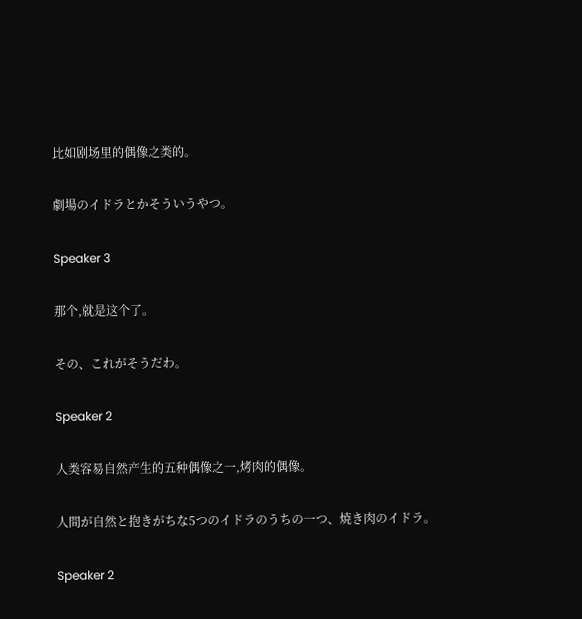比如剧场里的偶像之类的。

劇場のイドラとかそういうやつ。

Speaker 3

那个,就是这个了。

その、これがそうだわ。

Speaker 2

人类容易自然产生的五种偶像之一,烤肉的偶像。

人間が自然と抱きがちな5つのイドラのうちの一つ、焼き肉のイドラ。

Speaker 2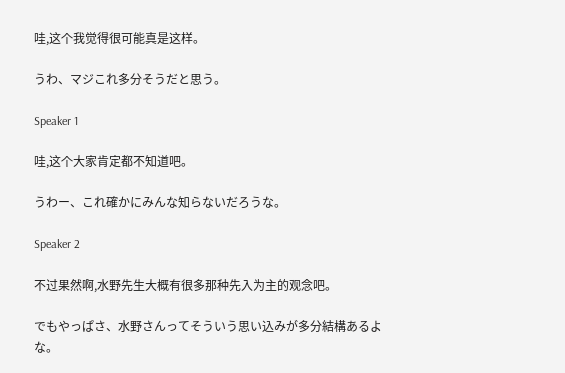哇,这个我觉得很可能真是这样。

うわ、マジこれ多分そうだと思う。

Speaker 1

哇,这个大家肯定都不知道吧。

うわー、これ確かにみんな知らないだろうな。

Speaker 2

不过果然啊,水野先生大概有很多那种先入为主的观念吧。

でもやっぱさ、水野さんってそういう思い込みが多分結構あるよな。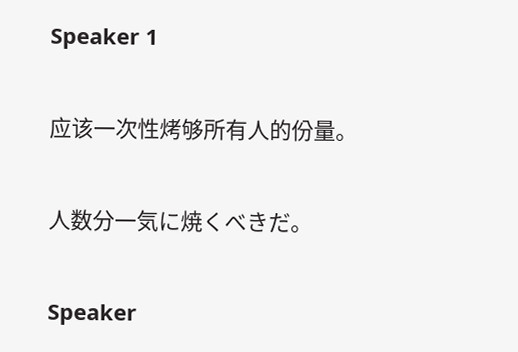Speaker 1

应该一次性烤够所有人的份量。

人数分一気に焼くべきだ。

Speaker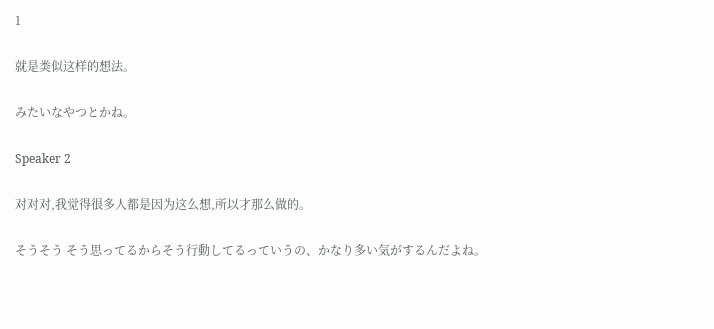1

就是类似这样的想法。

みたいなやつとかね。

Speaker 2

对对对,我觉得很多人都是因为这么想,所以才那么做的。

そうそう そう思ってるからそう行動してるっていうの、かなり多い気がするんだよね。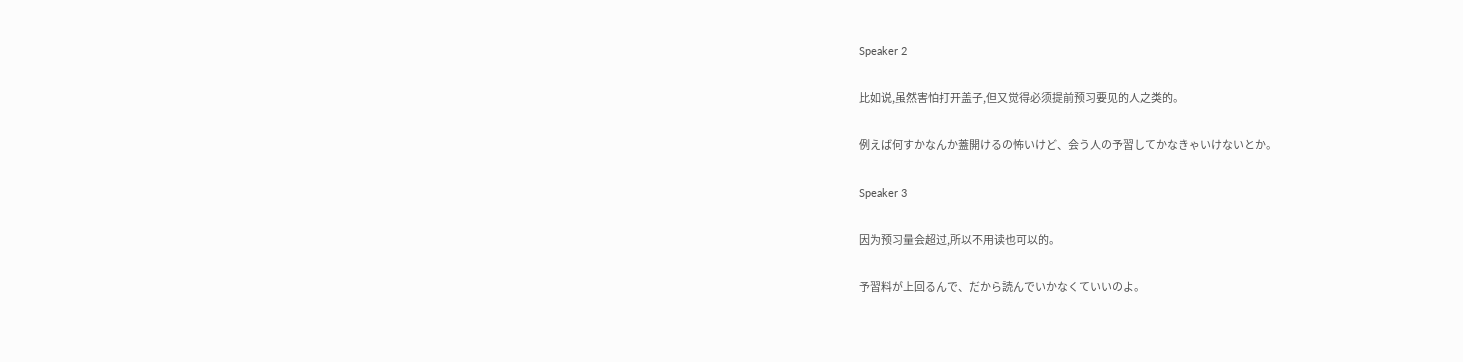Speaker 2

比如说,虽然害怕打开盖子,但又觉得必须提前预习要见的人之类的。

例えば何すかなんか蓋開けるの怖いけど、会う人の予習してかなきゃいけないとか。

Speaker 3

因为预习量会超过,所以不用读也可以的。

予習料が上回るんで、だから読んでいかなくていいのよ。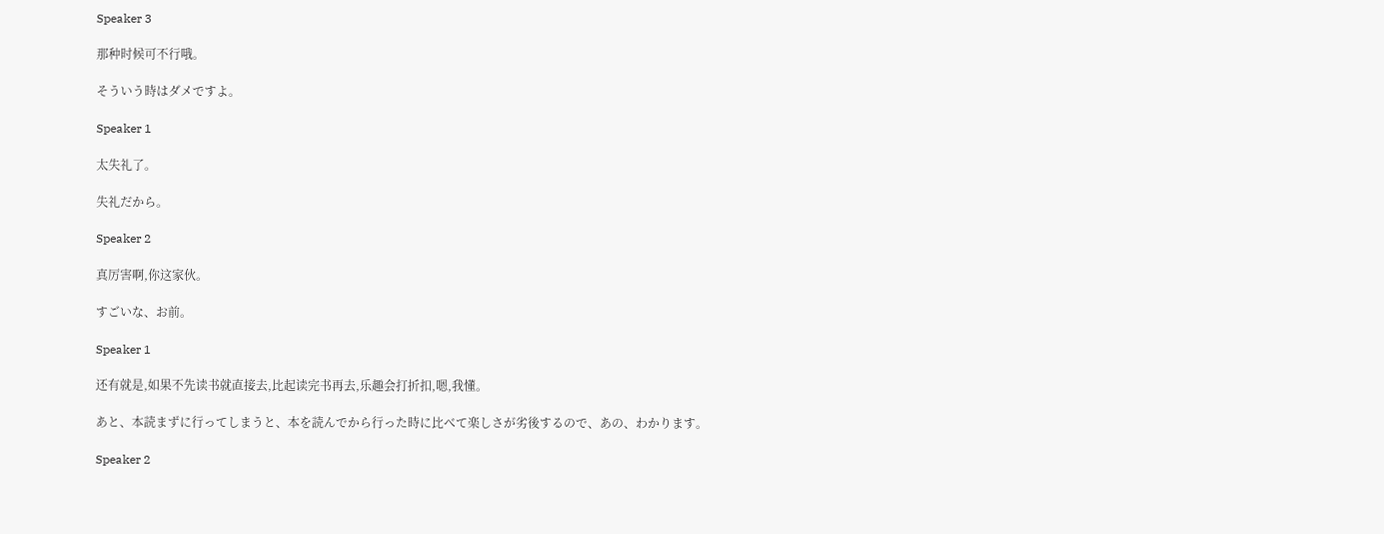Speaker 3

那种时候可不行哦。

そういう時はダメですよ。

Speaker 1

太失礼了。

失礼だから。

Speaker 2

真厉害啊,你这家伙。

すごいな、お前。

Speaker 1

还有就是,如果不先读书就直接去,比起读完书再去,乐趣会打折扣,嗯,我懂。

あと、本読まずに行ってしまうと、本を読んでから行った時に比べて楽しさが劣後するので、あの、わかります。

Speaker 2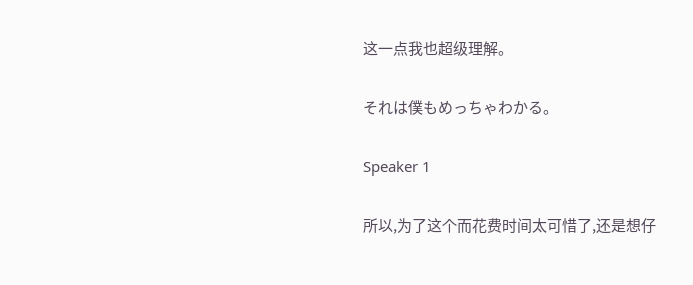这一点我也超级理解。

それは僕もめっちゃわかる。

Speaker 1

所以,为了这个而花费时间太可惜了,还是想仔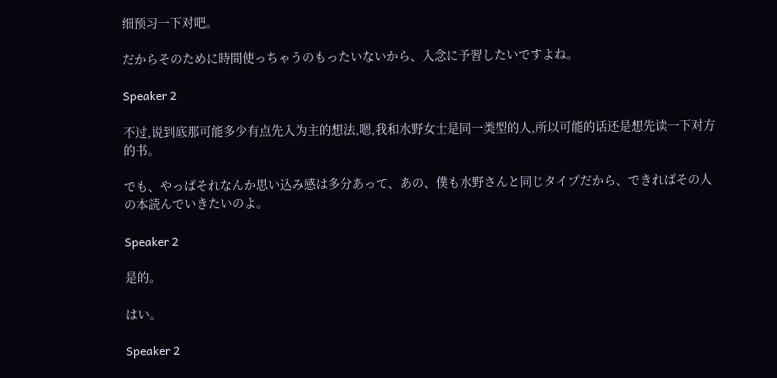细预习一下对吧。

だからそのために時間使っちゃうのもったいないから、入念に予習したいですよね。

Speaker 2

不过,说到底那可能多少有点先入为主的想法,嗯,我和水野女士是同一类型的人,所以可能的话还是想先读一下对方的书。

でも、やっぱそれなんか思い込み感は多分あって、あの、僕も水野さんと同じタイプだから、できればその人の本読んでいきたいのよ。

Speaker 2

是的。

はい。

Speaker 2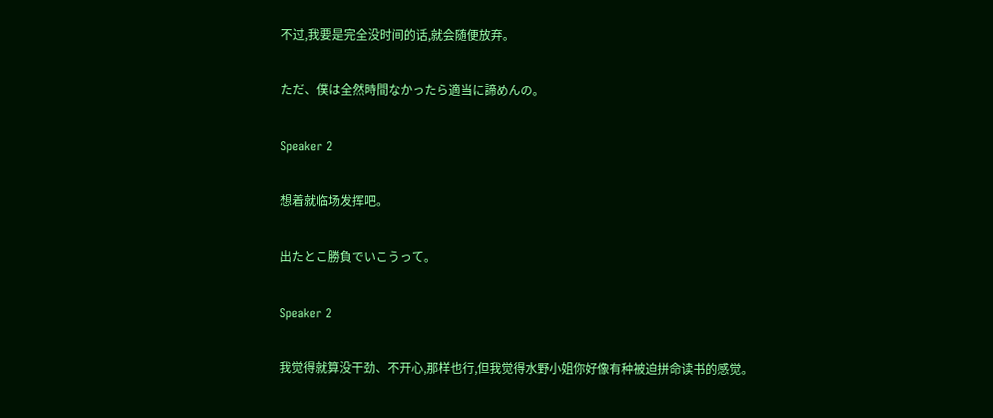不过,我要是完全没时间的话,就会随便放弃。

ただ、僕は全然時間なかったら適当に諦めんの。

Speaker 2

想着就临场发挥吧。

出たとこ勝負でいこうって。

Speaker 2

我觉得就算没干劲、不开心,那样也行,但我觉得水野小姐你好像有种被迫拼命读书的感觉。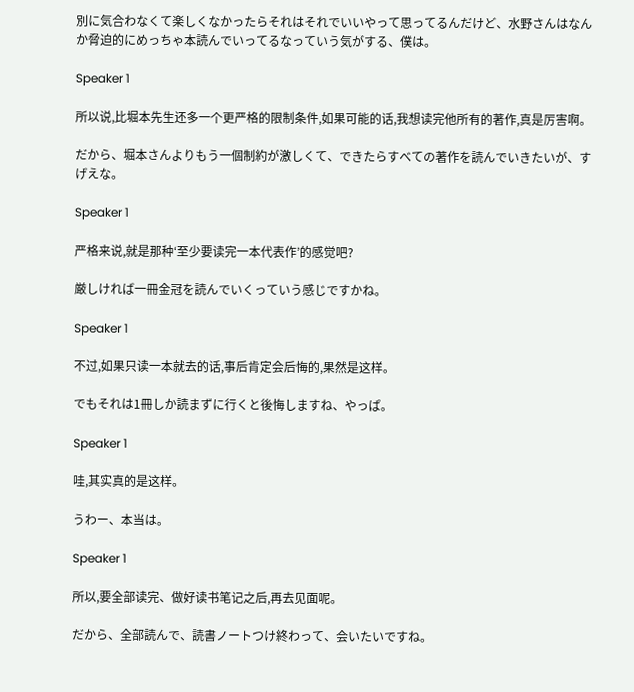別に気合わなくて楽しくなかったらそれはそれでいいやって思ってるんだけど、水野さんはなんか脅迫的にめっちゃ本読んでいってるなっていう気がする、僕は。

Speaker 1

所以说,比堀本先生还多一个更严格的限制条件,如果可能的话,我想读完他所有的著作,真是厉害啊。

だから、堀本さんよりもう一個制約が激しくて、できたらすべての著作を読んでいきたいが、すげえな。

Speaker 1

严格来说,就是那种‘至少要读完一本代表作’的感觉吧?

厳しければ一冊金冠を読んでいくっていう感じですかね。

Speaker 1

不过,如果只读一本就去的话,事后肯定会后悔的,果然是这样。

でもそれは1冊しか読まずに行くと後悔しますね、やっぱ。

Speaker 1

哇,其实真的是这样。

うわー、本当は。

Speaker 1

所以,要全部读完、做好读书笔记之后,再去见面呢。

だから、全部読んで、読書ノートつけ終わって、会いたいですね。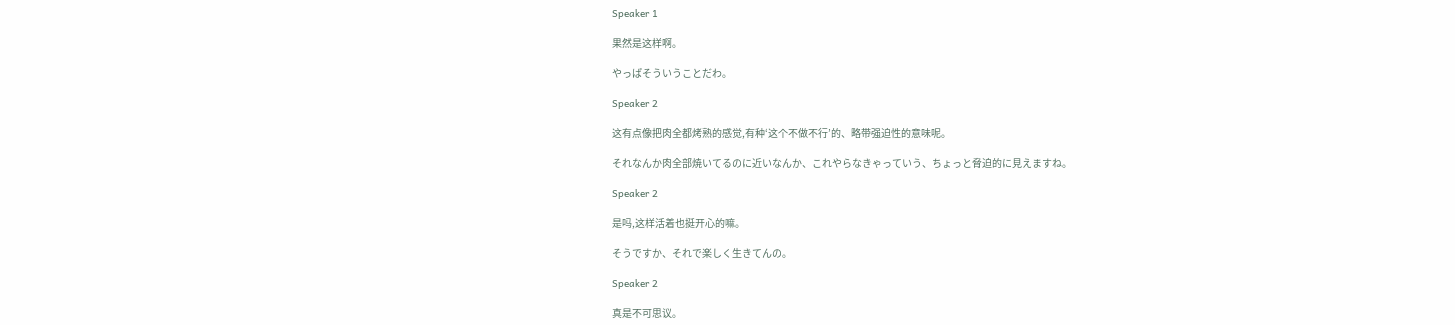Speaker 1

果然是这样啊。

やっぱそういうことだわ。

Speaker 2

这有点像把肉全都烤熟的感觉,有种‘这个不做不行’的、略带强迫性的意味呢。

それなんか肉全部焼いてるのに近いなんか、これやらなきゃっていう、ちょっと脅迫的に見えますね。

Speaker 2

是吗,这样活着也挺开心的嘛。

そうですか、それで楽しく生きてんの。

Speaker 2

真是不可思议。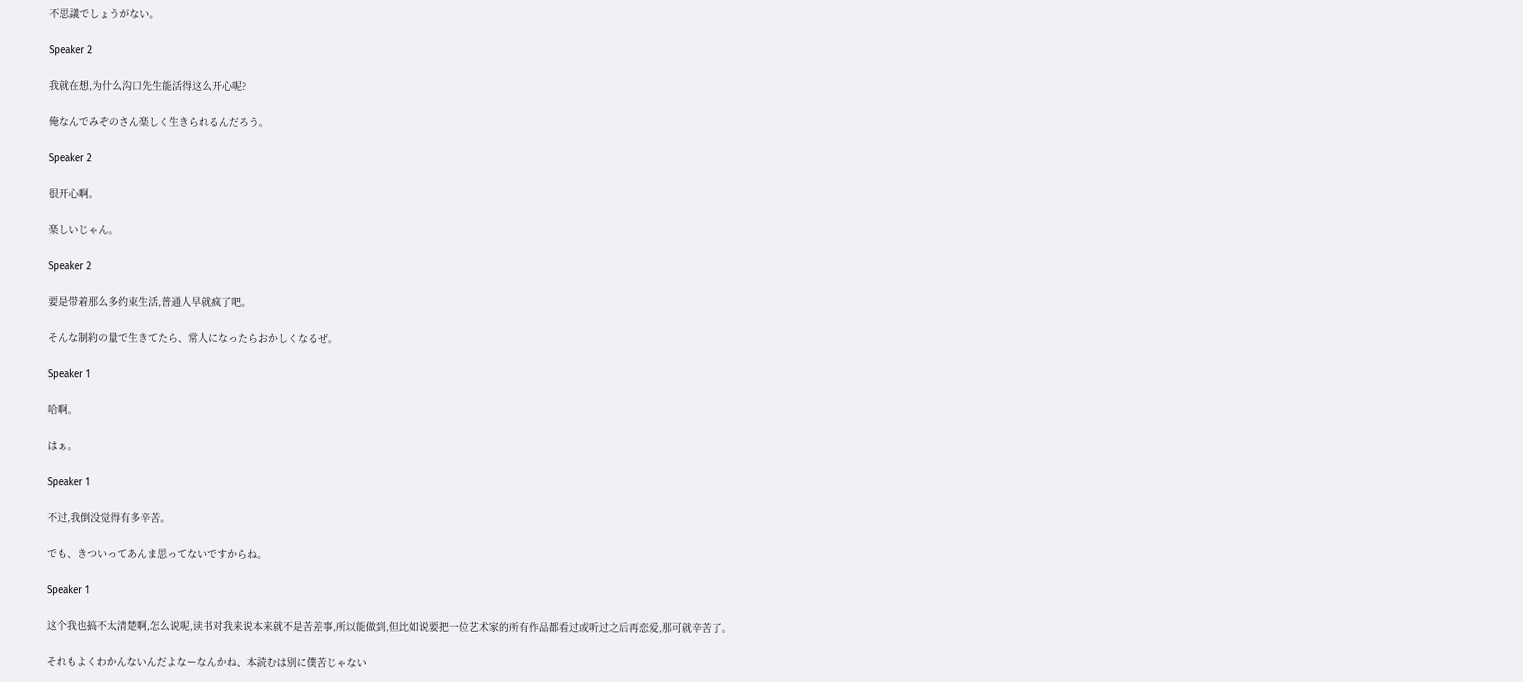不思議でしょうがない。

Speaker 2

我就在想,为什么沟口先生能活得这么开心呢?

俺なんでみぞのさん楽しく生きられるんだろう。

Speaker 2

很开心啊。

楽しいじゃん。

Speaker 2

要是带着那么多约束生活,普通人早就疯了吧。

そんな制約の量で生きてたら、常人になったらおかしくなるぜ。

Speaker 1

哈啊。

はぁ。

Speaker 1

不过,我倒没觉得有多辛苦。

でも、きついってあんま思ってないですからね。

Speaker 1

这个我也搞不太清楚啊,怎么说呢,读书对我来说本来就不是苦差事,所以能做到,但比如说要把一位艺术家的所有作品都看过或听过之后再恋爱,那可就辛苦了。

それもよくわかんないんだよなーなんかね、本読むは別に僕苦じゃない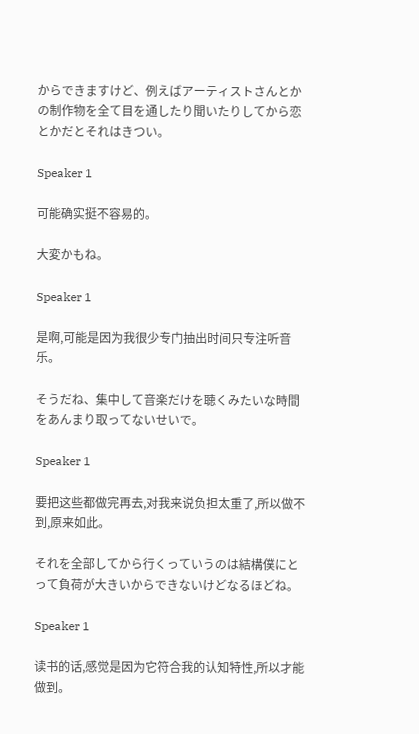からできますけど、例えばアーティストさんとかの制作物を全て目を通したり聞いたりしてから恋とかだとそれはきつい。

Speaker 1

可能确实挺不容易的。

大変かもね。

Speaker 1

是啊,可能是因为我很少专门抽出时间只专注听音乐。

そうだね、集中して音楽だけを聴くみたいな時間をあんまり取ってないせいで。

Speaker 1

要把这些都做完再去,对我来说负担太重了,所以做不到,原来如此。

それを全部してから行くっていうのは結構僕にとって負荷が大きいからできないけどなるほどね。

Speaker 1

读书的话,感觉是因为它符合我的认知特性,所以才能做到。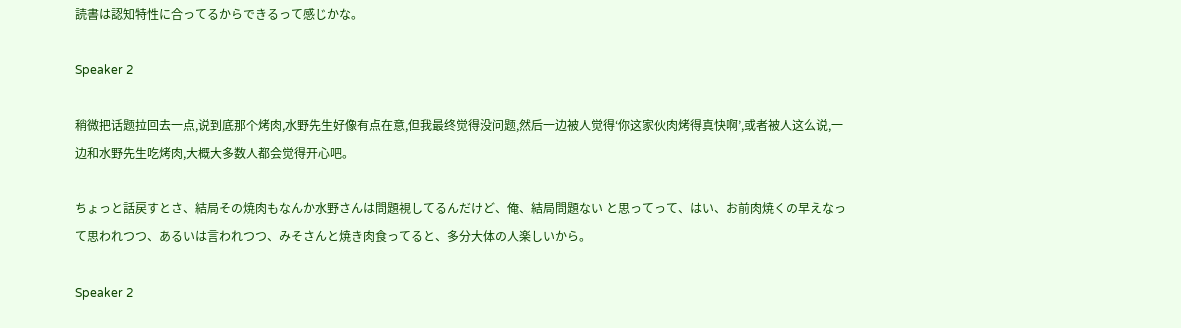読書は認知特性に合ってるからできるって感じかな。

Speaker 2

稍微把话题拉回去一点,说到底那个烤肉,水野先生好像有点在意,但我最终觉得没问题,然后一边被人觉得‘你这家伙肉烤得真快啊’,或者被人这么说,一边和水野先生吃烤肉,大概大多数人都会觉得开心吧。

ちょっと話戻すとさ、結局その焼肉もなんか水野さんは問題視してるんだけど、俺、結局問題ない と思ってって、はい、お前肉焼くの早えなって思われつつ、あるいは言われつつ、みそさんと焼き肉食ってると、多分大体の人楽しいから。

Speaker 2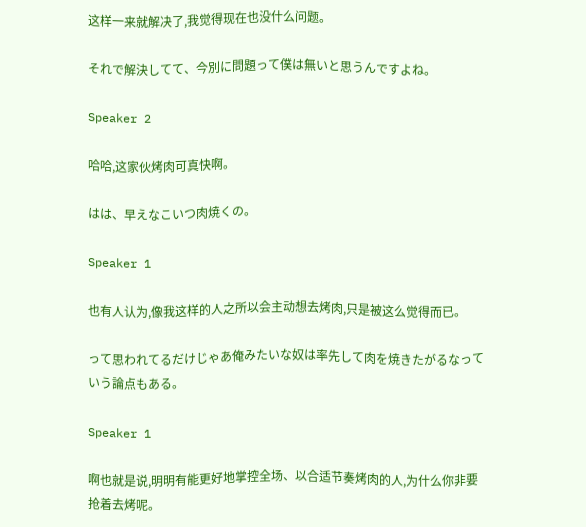这样一来就解决了,我觉得现在也没什么问题。

それで解決してて、今別に問題って僕は無いと思うんですよね。

Speaker 2

哈哈,这家伙烤肉可真快啊。

はは、早えなこいつ肉焼くの。

Speaker 1

也有人认为,像我这样的人之所以会主动想去烤肉,只是被这么觉得而已。

って思われてるだけじゃあ俺みたいな奴は率先して肉を焼きたがるなっていう論点もある。

Speaker 1

啊也就是说,明明有能更好地掌控全场、以合适节奏烤肉的人,为什么你非要抢着去烤呢。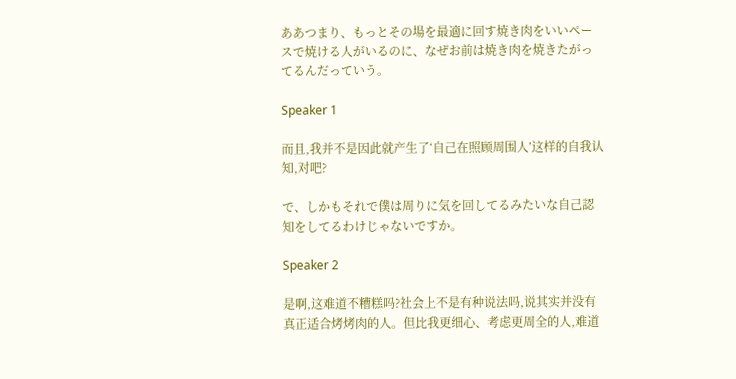ああつまり、もっとその場を最適に回す焼き肉をいいペースで焼ける人がいるのに、なぜお前は焼き肉を焼きたがってるんだっていう。

Speaker 1

而且,我并不是因此就产生了‘自己在照顾周围人’这样的自我认知,对吧?

で、しかもそれで僕は周りに気を回してるみたいな自己認知をしてるわけじゃないですか。

Speaker 2

是啊,这难道不糟糕吗?社会上不是有种说法吗,说其实并没有真正适合烤烤肉的人。但比我更细心、考虑更周全的人,难道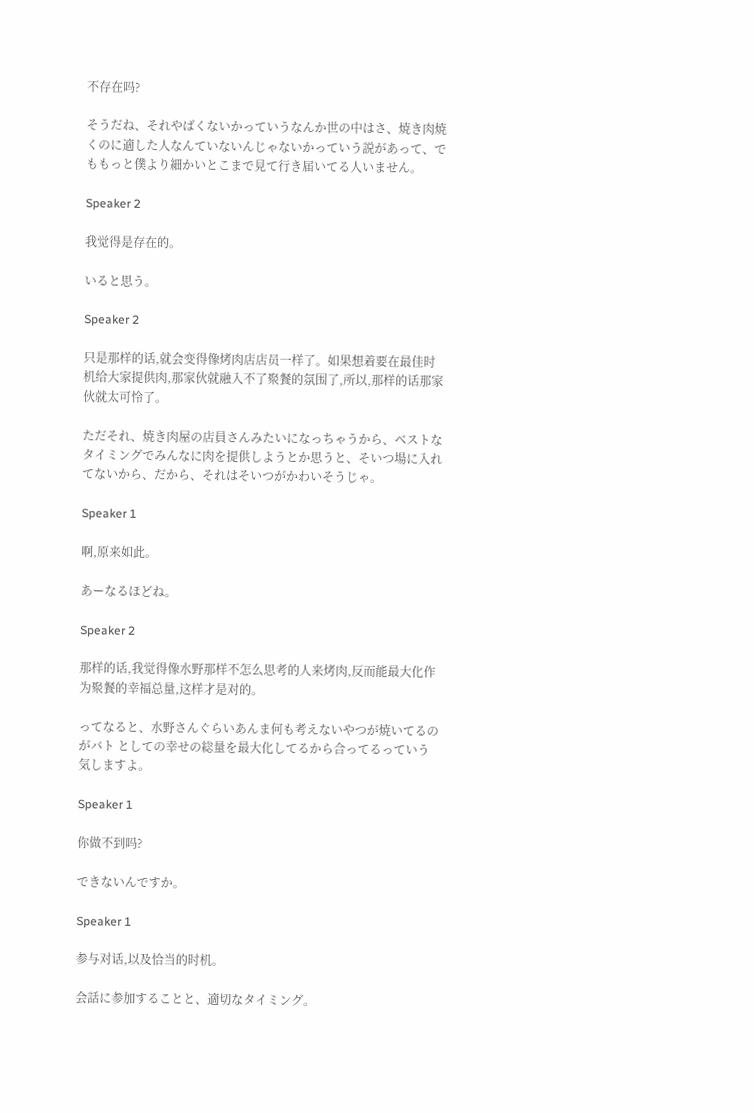不存在吗?

そうだね、それやばくないかっていうなんか世の中はさ、焼き肉焼くのに適した人なんていないんじゃないかっていう説があって、でももっと僕より細かいとこまで見て行き届いてる人いません。

Speaker 2

我觉得是存在的。

いると思う。

Speaker 2

只是那样的话,就会变得像烤肉店店员一样了。如果想着要在最佳时机给大家提供肉,那家伙就融入不了聚餐的氛围了,所以,那样的话那家伙就太可怜了。

ただそれ、焼き肉屋の店員さんみたいになっちゃうから、ベストなタイミングでみんなに肉を提供しようとか思うと、そいつ場に入れてないから、だから、それはそいつがかわいそうじゃ。

Speaker 1

啊,原来如此。

あーなるほどね。

Speaker 2

那样的话,我觉得像水野那样不怎么思考的人来烤肉,反而能最大化作为聚餐的幸福总量,这样才是对的。

ってなると、水野さんぐらいあんま何も考えないやつが焼いてるのがバト としての幸せの総量を最大化してるから合ってるっていう気しますよ。

Speaker 1

你做不到吗?

できないんですか。

Speaker 1

参与对话,以及恰当的时机。

会話に参加することと、適切なタイミング。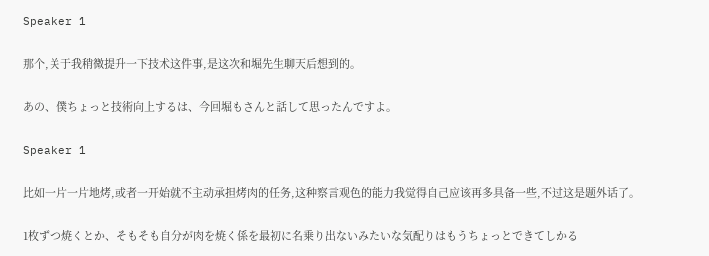Speaker 1

那个,关于我稍微提升一下技术这件事,是这次和堀先生聊天后想到的。

あの、僕ちょっと技術向上するは、今回堀もさんと話して思ったんですよ。

Speaker 1

比如一片一片地烤,或者一开始就不主动承担烤肉的任务,这种察言观色的能力我觉得自己应该再多具备一些,不过这是题外话了。

1枚ずつ焼くとか、そもそも自分が肉を焼く係を最初に名乗り出ないみたいな気配りはもうちょっとできてしかる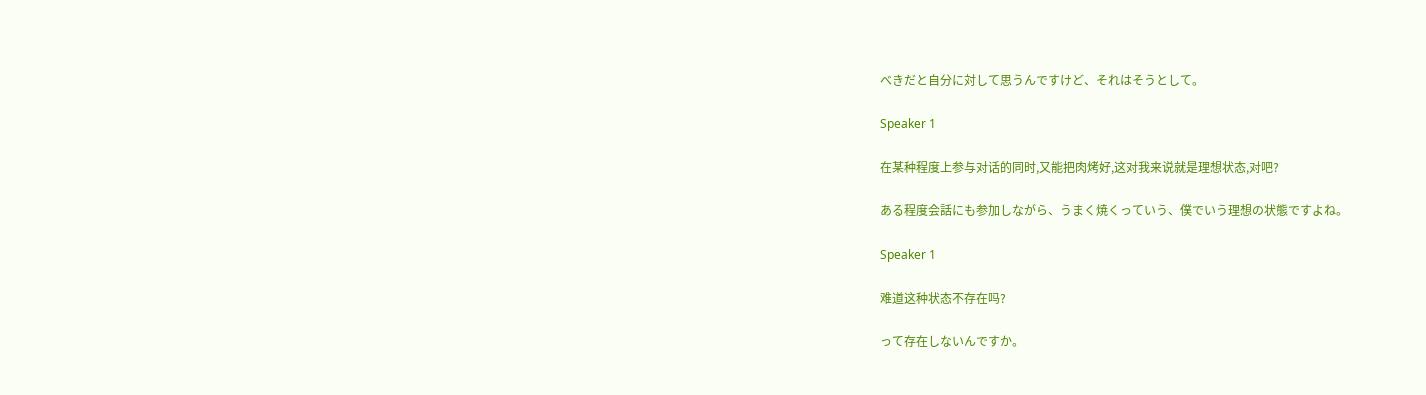べきだと自分に対して思うんですけど、それはそうとして。

Speaker 1

在某种程度上参与对话的同时,又能把肉烤好,这对我来说就是理想状态,对吧?

ある程度会話にも参加しながら、うまく焼くっていう、僕でいう理想の状態ですよね。

Speaker 1

难道这种状态不存在吗?

って存在しないんですか。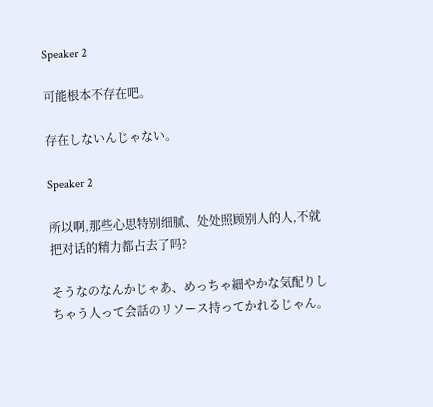Speaker 2

可能根本不存在吧。

存在しないんじゃない。

Speaker 2

所以啊,那些心思特别细腻、处处照顾别人的人,不就把对话的精力都占去了吗?

そうなのなんかじゃあ、めっちゃ細やかな気配りしちゃう人って会話のリソース持ってかれるじゃん。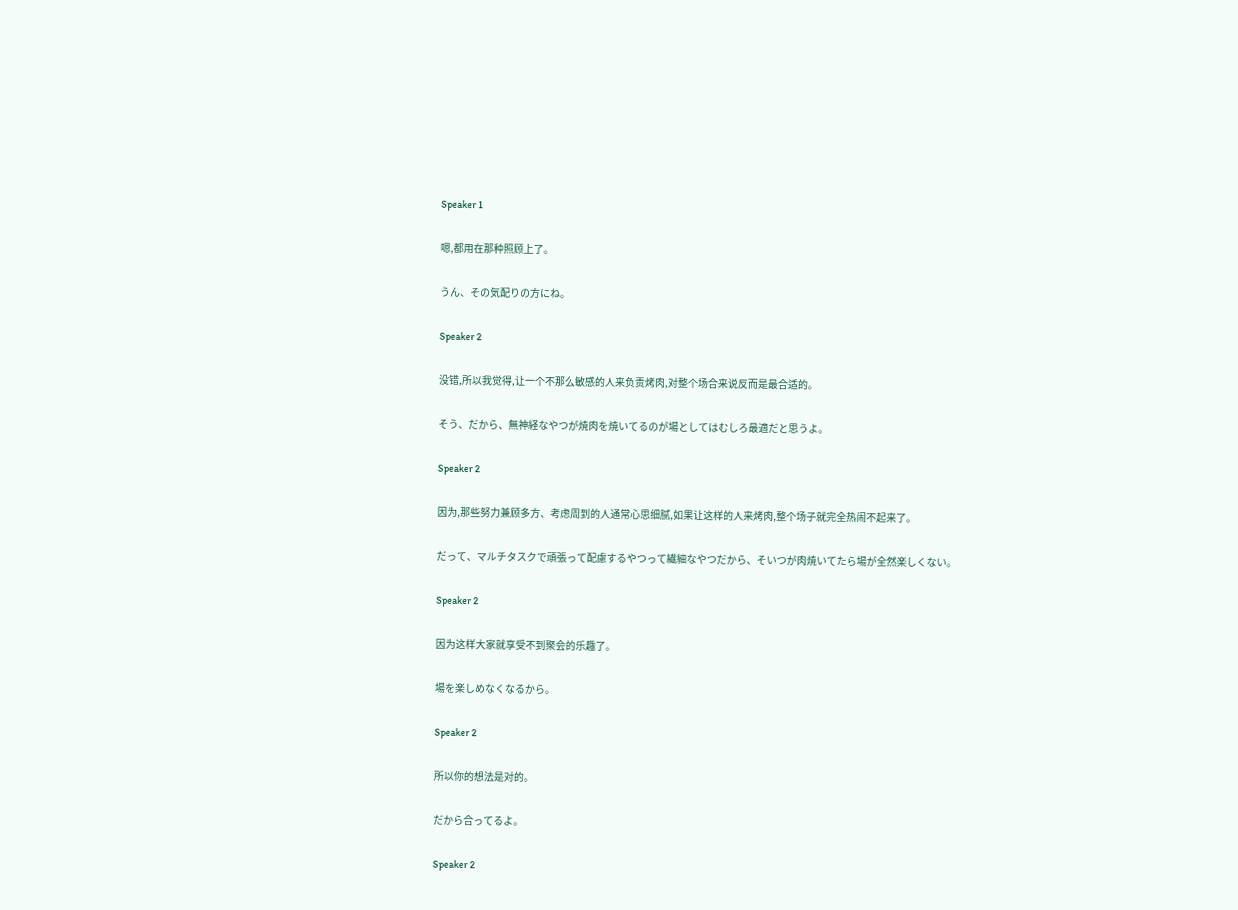Speaker 1

嗯,都用在那种照顾上了。

うん、その気配りの方にね。

Speaker 2

没错,所以我觉得,让一个不那么敏感的人来负责烤肉,对整个场合来说反而是最合适的。

そう、だから、無神経なやつが焼肉を焼いてるのが場としてはむしろ最適だと思うよ。

Speaker 2

因为,那些努力兼顾多方、考虑周到的人通常心思细腻,如果让这样的人来烤肉,整个场子就完全热闹不起来了。

だって、マルチタスクで頑張って配慮するやつって繊細なやつだから、そいつが肉焼いてたら場が全然楽しくない。

Speaker 2

因为这样大家就享受不到聚会的乐趣了。

場を楽しめなくなるから。

Speaker 2

所以你的想法是对的。

だから合ってるよ。

Speaker 2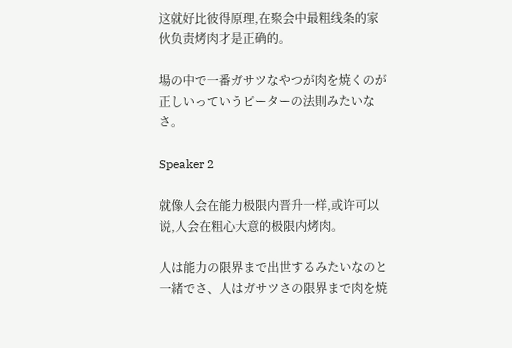这就好比彼得原理,在聚会中最粗线条的家伙负责烤肉才是正确的。

場の中で一番ガサツなやつが肉を焼くのが正しいっていうピーターの法則みたいなさ。

Speaker 2

就像人会在能力极限内晋升一样,或许可以说,人会在粗心大意的极限内烤肉。

人は能力の限界まで出世するみたいなのと一緒でさ、人はガサツさの限界まで肉を焼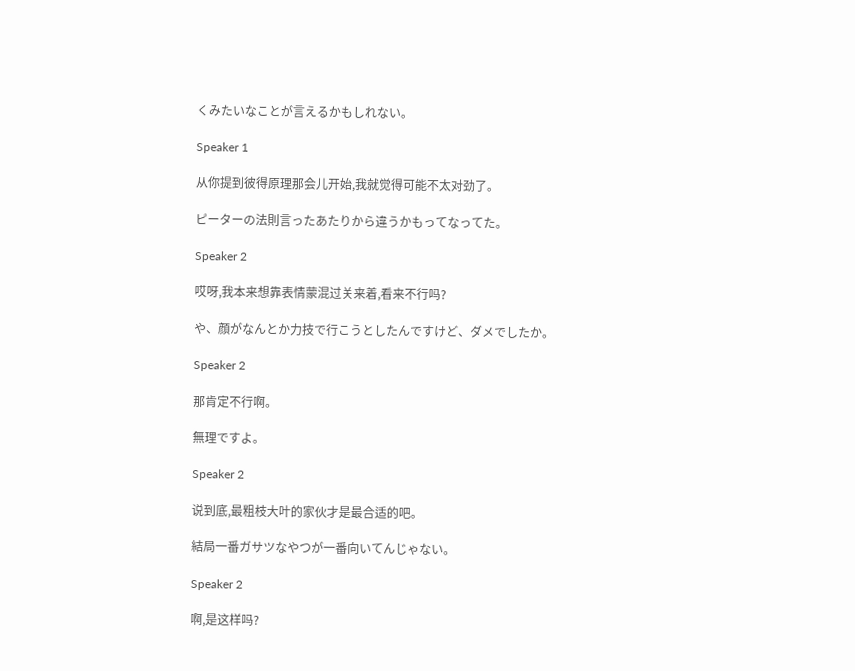くみたいなことが言えるかもしれない。

Speaker 1

从你提到彼得原理那会儿开始,我就觉得可能不太对劲了。

ピーターの法則言ったあたりから違うかもってなってた。

Speaker 2

哎呀,我本来想靠表情蒙混过关来着,看来不行吗?

や、顔がなんとか力技で行こうとしたんですけど、ダメでしたか。

Speaker 2

那肯定不行啊。

無理ですよ。

Speaker 2

说到底,最粗枝大叶的家伙才是最合适的吧。

結局一番ガサツなやつが一番向いてんじゃない。

Speaker 2

啊,是这样吗?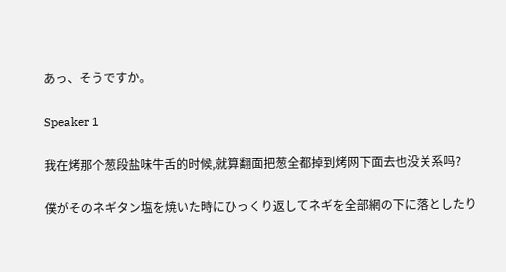あっ、そうですか。

Speaker 1

我在烤那个葱段盐味牛舌的时候,就算翻面把葱全都掉到烤网下面去也没关系吗?

僕がそのネギタン塩を焼いた時にひっくり返してネギを全部網の下に落としたり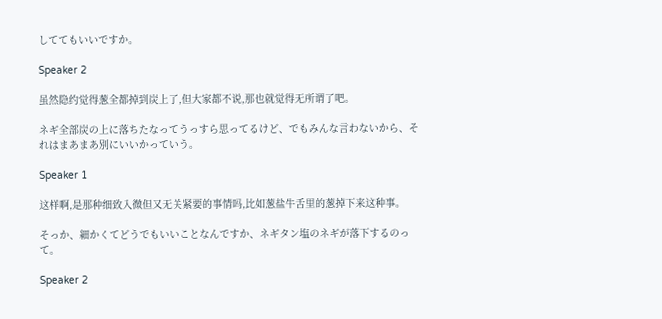しててもいいですか。

Speaker 2

虽然隐约觉得葱全都掉到炭上了,但大家都不说,那也就觉得无所谓了吧。

ネギ全部炭の上に落ちたなってうっすら思ってるけど、でもみんな言わないから、それはまあまあ別にいいかっていう。

Speaker 1

这样啊,是那种细致入微但又无关紧要的事情吗,比如葱盐牛舌里的葱掉下来这种事。

そっか、細かくてどうでもいいことなんですか、ネギタン塩のネギが落下するのって。

Speaker 2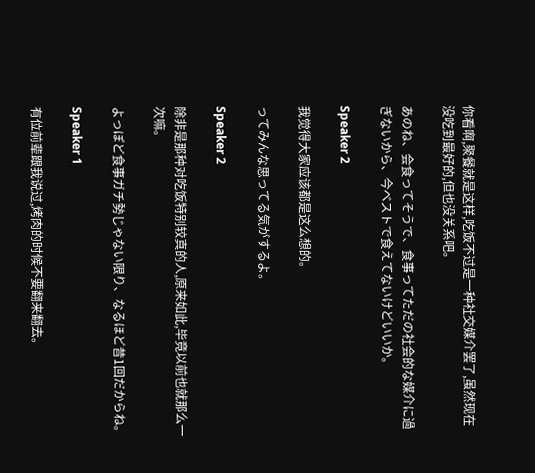你看啊,聚餐就是这样,吃饭不过是一种社交媒介罢了,虽然现在没吃到最好的,但也没关系吧。

あのね、会食ってそうで、食事ってただの社会的な媒介に過ぎないから、今ベストで食えてないけどいいか。

Speaker 2

我觉得大家应该都是这么想的。

ってみんな思ってる気がするよ。

Speaker 2

除非是那种对吃饭特别较真的人,原来如此,毕竟以前也就那么一次嘛。

よっぽど食事ガチ勢じゃない限り、なるほど昔1回だからね。

Speaker 1

有位前辈跟我说过,烤肉的时候不要翻来翻去。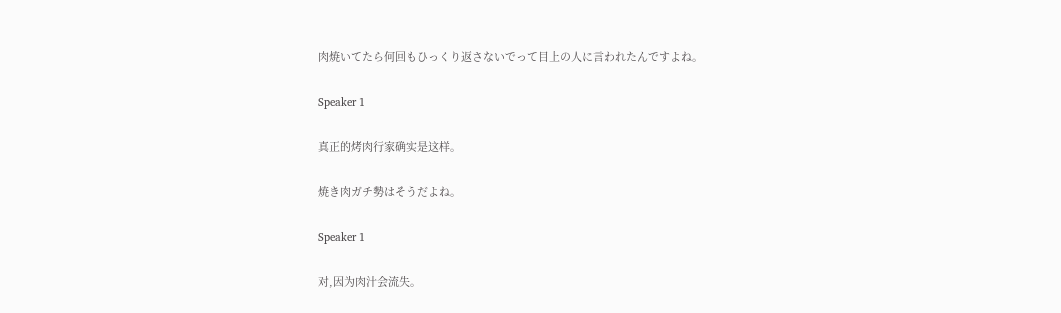肉焼いてたら何回もひっくり返さないでって目上の人に言われたんですよね。

Speaker 1

真正的烤肉行家确实是这样。

焼き肉ガチ勢はそうだよね。

Speaker 1

对,因为肉汁会流失。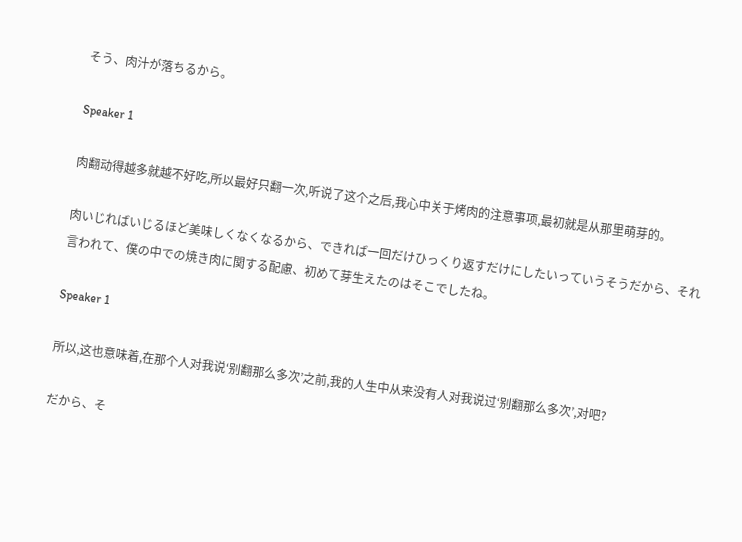そう、肉汁が落ちるから。

Speaker 1

肉翻动得越多就越不好吃,所以最好只翻一次,听说了这个之后,我心中关于烤肉的注意事项,最初就是从那里萌芽的。

肉いじればいじるほど美味しくなくなるから、できれば一回だけひっくり返すだけにしたいっていうそうだから、それ言われて、僕の中での焼き肉に関する配慮、初めて芽生えたのはそこでしたね。

Speaker 1

所以,这也意味着,在那个人对我说‘别翻那么多次’之前,我的人生中从来没有人对我说过‘别翻那么多次’,对吧?

だから、そ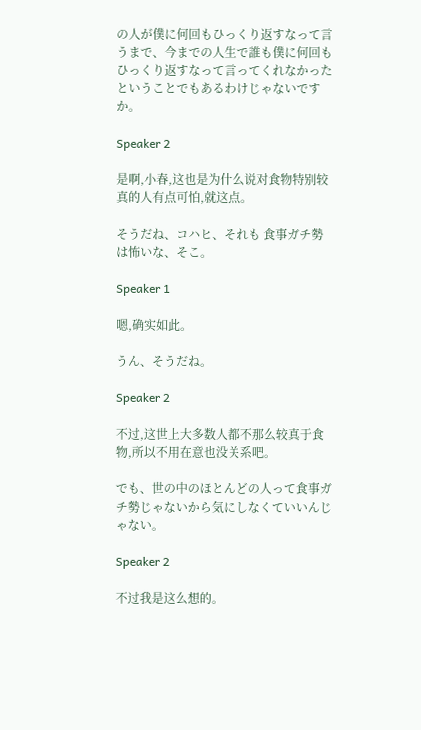の人が僕に何回もひっくり返すなって言うまで、今までの人生で誰も僕に何回もひっくり返すなって言ってくれなかったということでもあるわけじゃないですか。

Speaker 2

是啊,小春,这也是为什么说对食物特别较真的人有点可怕,就这点。

そうだね、コハヒ、それも 食事ガチ勢は怖いな、そこ。

Speaker 1

嗯,确实如此。

うん、そうだね。

Speaker 2

不过,这世上大多数人都不那么较真于食物,所以不用在意也没关系吧。

でも、世の中のほとんどの人って食事ガチ勢じゃないから気にしなくていいんじゃない。

Speaker 2

不过我是这么想的。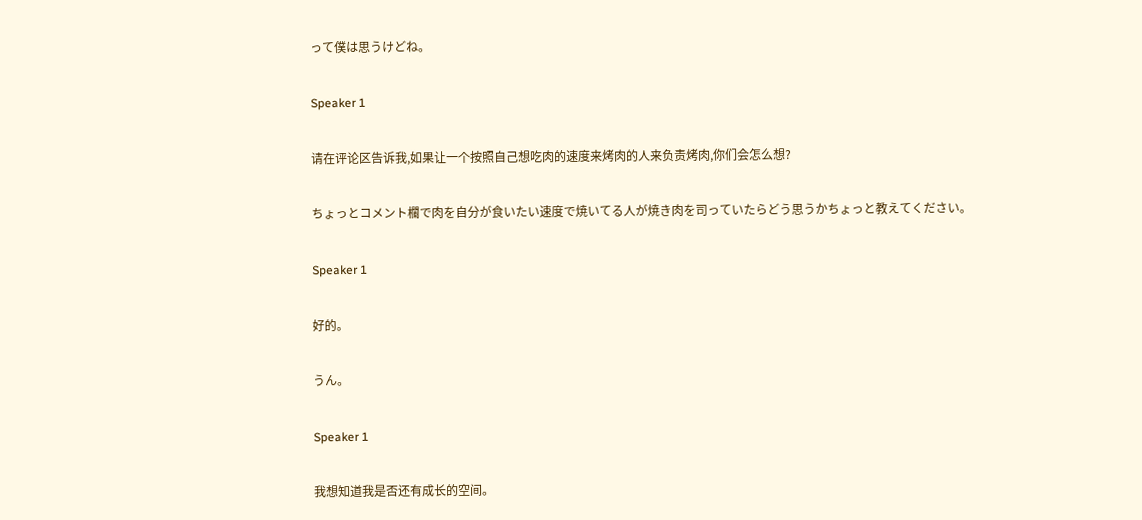って僕は思うけどね。

Speaker 1

请在评论区告诉我,如果让一个按照自己想吃肉的速度来烤肉的人来负责烤肉,你们会怎么想?

ちょっとコメント欄で肉を自分が食いたい速度で焼いてる人が焼き肉を司っていたらどう思うかちょっと教えてください。

Speaker 1

好的。

うん。

Speaker 1

我想知道我是否还有成长的空间。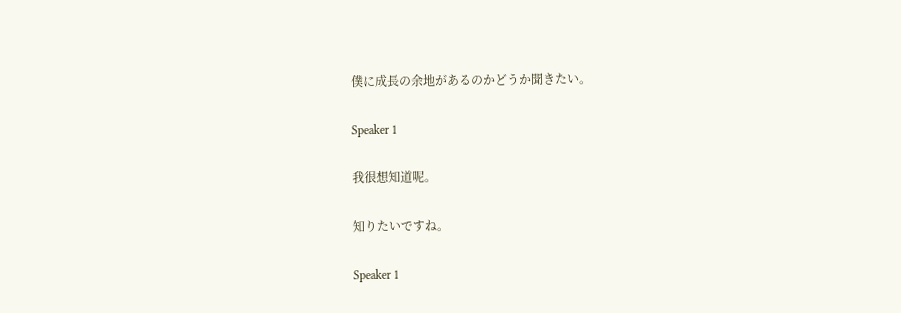僕に成長の余地があるのかどうか聞きたい。

Speaker 1

我很想知道呢。

知りたいですね。

Speaker 1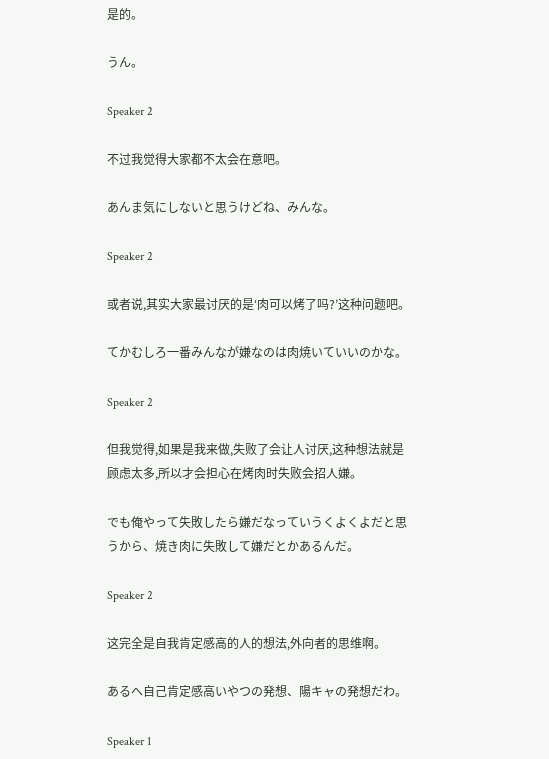是的。

うん。

Speaker 2

不过我觉得大家都不太会在意吧。

あんま気にしないと思うけどね、みんな。

Speaker 2

或者说,其实大家最讨厌的是‘肉可以烤了吗?’这种问题吧。

てかむしろ一番みんなが嫌なのは肉焼いていいのかな。

Speaker 2

但我觉得,如果是我来做,失败了会让人讨厌,这种想法就是顾虑太多,所以才会担心在烤肉时失败会招人嫌。

でも俺やって失敗したら嫌だなっていうくよくよだと思うから、焼き肉に失敗して嫌だとかあるんだ。

Speaker 2

这完全是自我肯定感高的人的想法,外向者的思维啊。

あるへ自己肯定感高いやつの発想、陽キャの発想だわ。

Speaker 1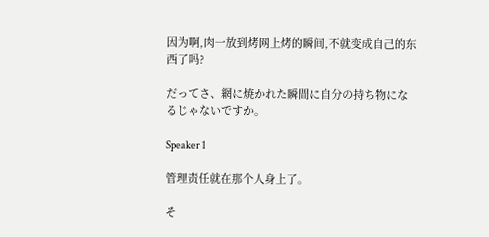因为啊,肉一放到烤网上烤的瞬间,不就变成自己的东西了吗?

だってさ、網に焼かれた瞬間に自分の持ち物になるじゃないですか。

Speaker 1

管理责任就在那个人身上了。

そ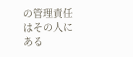の管理責任はその人にある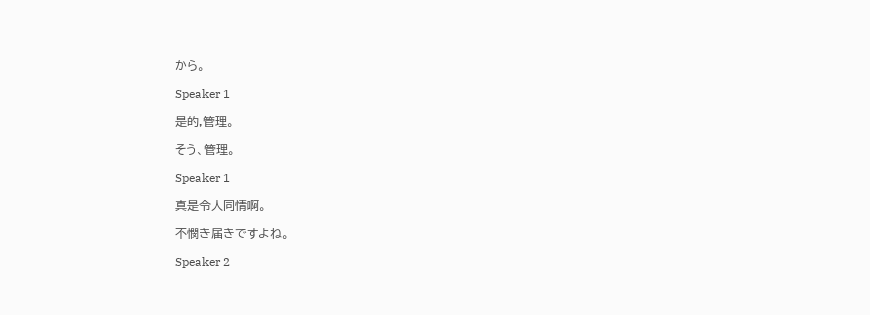から。

Speaker 1

是的,管理。

そう、管理。

Speaker 1

真是令人同情啊。

不憫き届きですよね。

Speaker 2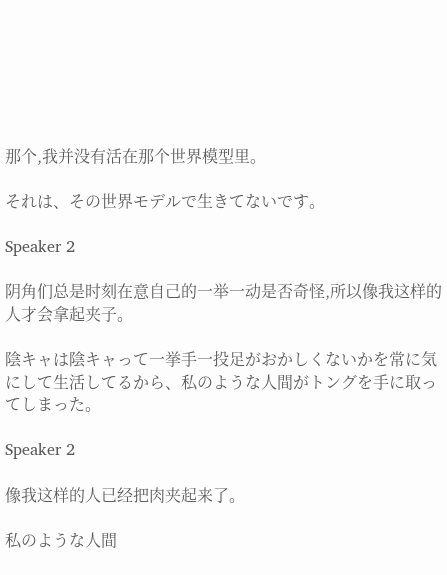那个,我并没有活在那个世界模型里。

それは、その世界モデルで生きてないです。

Speaker 2

阴角们总是时刻在意自己的一举一动是否奇怪,所以像我这样的人才会拿起夹子。

陰キャは陰キャって一挙手一投足がおかしくないかを常に気にして生活してるから、私のような人間がトングを手に取ってしまった。

Speaker 2

像我这样的人已经把肉夹起来了。

私のような人間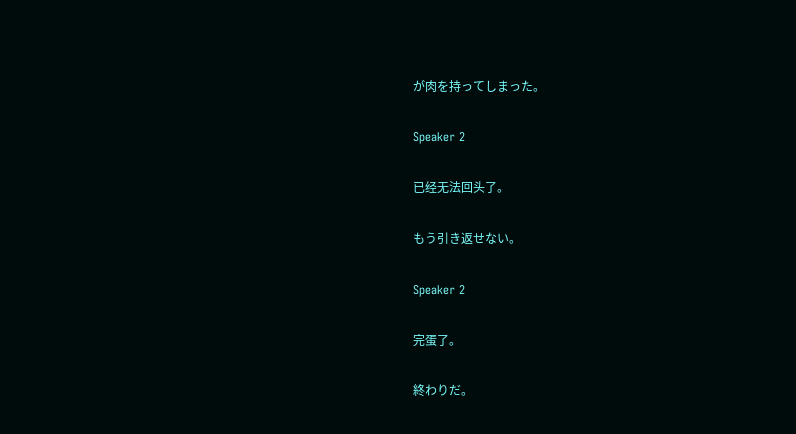が肉を持ってしまった。

Speaker 2

已经无法回头了。

もう引き返せない。

Speaker 2

完蛋了。

終わりだ。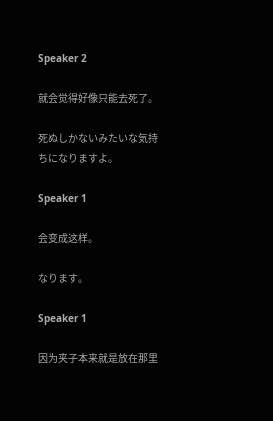Speaker 2

就会觉得好像只能去死了。

死ぬしかないみたいな気持ちになりますよ。

Speaker 1

会变成这样。

なります。

Speaker 1

因为夹子本来就是放在那里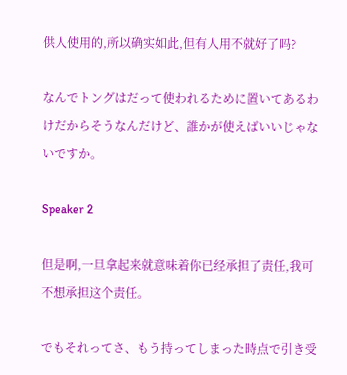供人使用的,所以确实如此,但有人用不就好了吗?

なんでトングはだって使われるために置いてあるわけだからそうなんだけど、誰かが使えばいいじゃないですか。

Speaker 2

但是啊,一旦拿起来就意味着你已经承担了责任,我可不想承担这个责任。

でもそれってさ、もう持ってしまった時点で引き受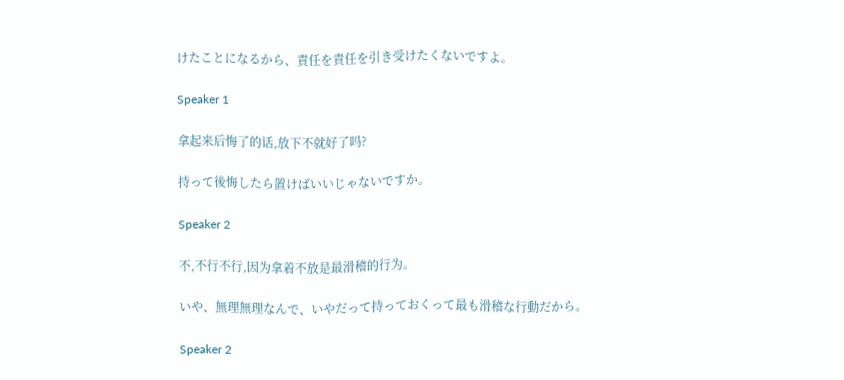けたことになるから、責任を責任を引き受けたくないですよ。

Speaker 1

拿起来后悔了的话,放下不就好了吗?

持って後悔したら置けばいいじゃないですか。

Speaker 2

不,不行不行,因为拿着不放是最滑稽的行为。

いや、無理無理なんで、いやだって持っておくって最も滑稽な行動だから。

Speaker 2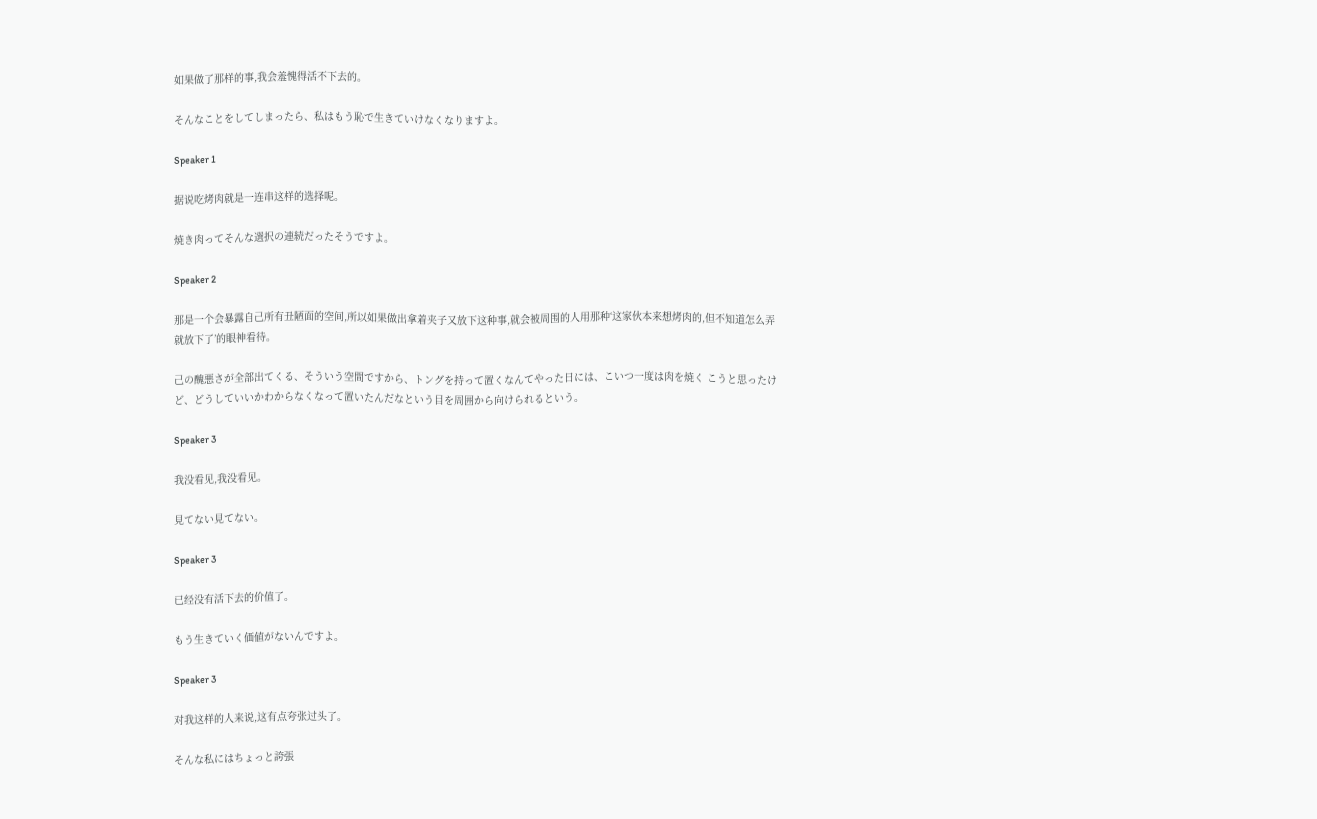如果做了那样的事,我会羞愧得活不下去的。

そんなことをしてしまったら、私はもう恥で生きていけなくなりますよ。

Speaker 1

据说吃烤肉就是一连串这样的选择呢。

焼き肉ってそんな選択の連続だったそうですよ。

Speaker 2

那是一个会暴露自己所有丑陋面的空间,所以如果做出拿着夹子又放下这种事,就会被周围的人用那种‘这家伙本来想烤肉的,但不知道怎么弄就放下了’的眼神看待。

己の醜悪さが全部出てくる、そういう空間ですから、トングを持って置くなんてやった日には、こいつ一度は肉を焼く こうと思ったけど、どうしていいかわからなくなって置いたんだなという目を周囲から向けられるという。

Speaker 3

我没看见,我没看见。

見てない見てない。

Speaker 3

已经没有活下去的价值了。

もう生きていく価値がないんですよ。

Speaker 3

对我这样的人来说,这有点夸张过头了。

そんな私にはちょっと誇張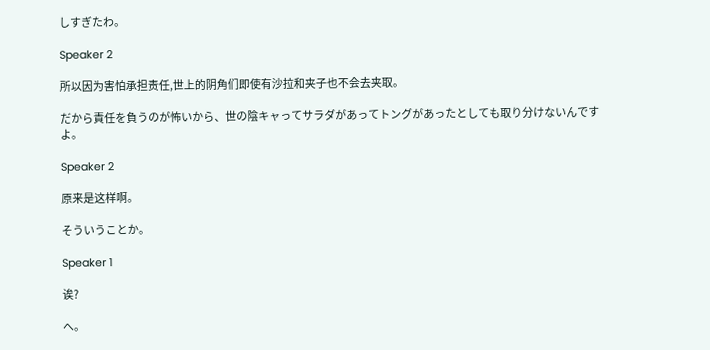しすぎたわ。

Speaker 2

所以因为害怕承担责任,世上的阴角们即使有沙拉和夹子也不会去夹取。

だから責任を負うのが怖いから、世の陰キャってサラダがあってトングがあったとしても取り分けないんですよ。

Speaker 2

原来是这样啊。

そういうことか。

Speaker 1

诶?

へ。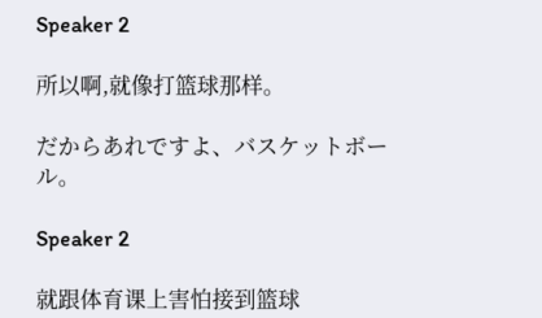Speaker 2

所以啊,就像打篮球那样。

だからあれですよ、バスケットボール。

Speaker 2

就跟体育课上害怕接到篮球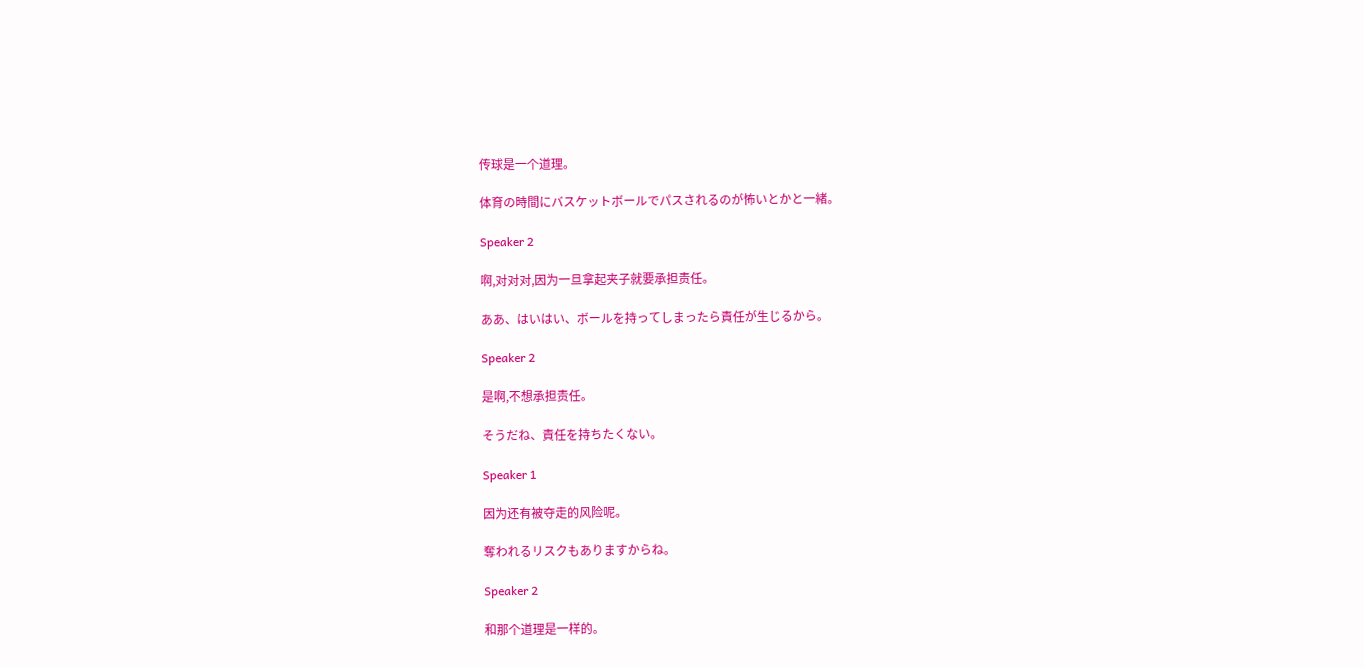传球是一个道理。

体育の時間にバスケットボールでパスされるのが怖いとかと一緒。

Speaker 2

啊,对对对,因为一旦拿起夹子就要承担责任。

ああ、はいはい、ボールを持ってしまったら責任が生じるから。

Speaker 2

是啊,不想承担责任。

そうだね、責任を持ちたくない。

Speaker 1

因为还有被夺走的风险呢。

奪われるリスクもありますからね。

Speaker 2

和那个道理是一样的。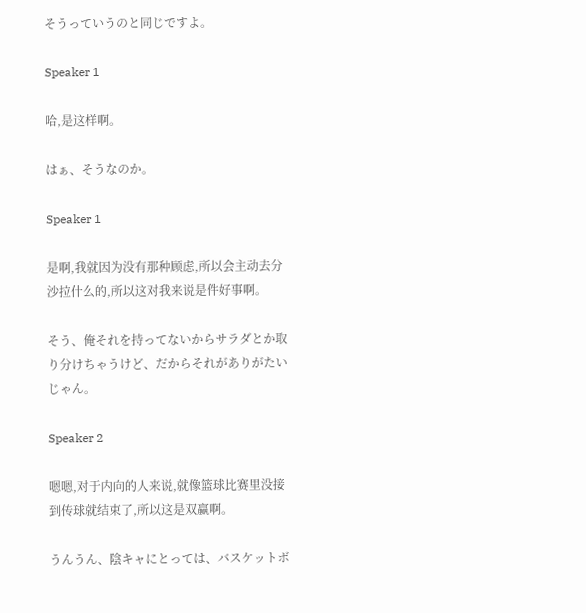そうっていうのと同じですよ。

Speaker 1

哈,是这样啊。

はぁ、そうなのか。

Speaker 1

是啊,我就因为没有那种顾虑,所以会主动去分沙拉什么的,所以这对我来说是件好事啊。

そう、俺それを持ってないからサラダとか取り分けちゃうけど、だからそれがありがたいじゃん。

Speaker 2

嗯嗯,对于内向的人来说,就像篮球比赛里没接到传球就结束了,所以这是双赢啊。

うんうん、陰キャにとっては、バスケットボ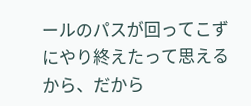ールのパスが回ってこずにやり終えたって思えるから、だから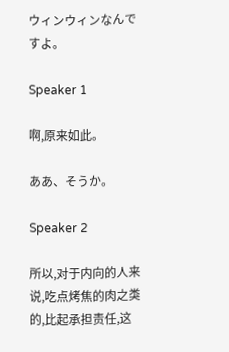ウィンウィンなんですよ。

Speaker 1

啊,原来如此。

ああ、そうか。

Speaker 2

所以,对于内向的人来说,吃点烤焦的肉之类的,比起承担责任,这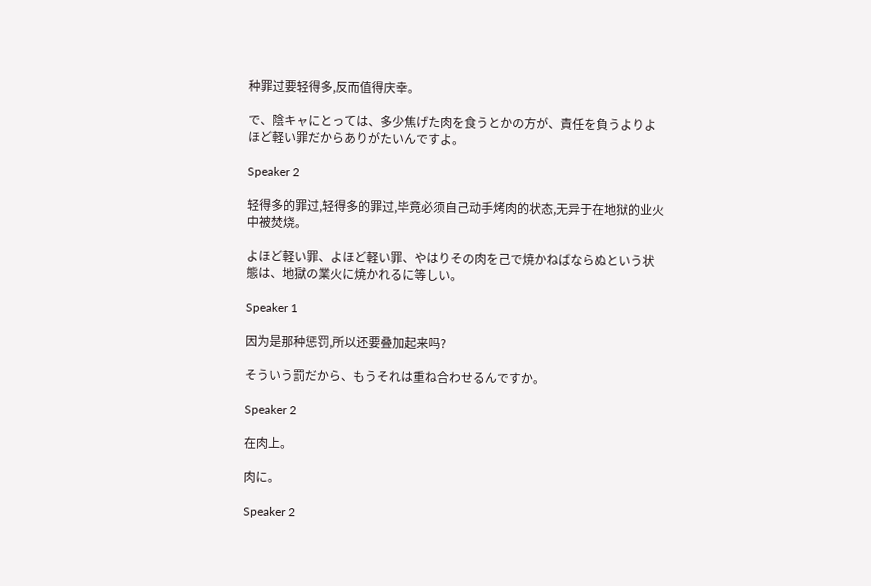种罪过要轻得多,反而值得庆幸。

で、陰キャにとっては、多少焦げた肉を食うとかの方が、責任を負うよりよほど軽い罪だからありがたいんですよ。

Speaker 2

轻得多的罪过,轻得多的罪过,毕竟必须自己动手烤肉的状态,无异于在地狱的业火中被焚烧。

よほど軽い罪、よほど軽い罪、やはりその肉を己で焼かねばならぬという状態は、地獄の業火に焼かれるに等しい。

Speaker 1

因为是那种惩罚,所以还要叠加起来吗?

そういう罰だから、もうそれは重ね合わせるんですか。

Speaker 2

在肉上。

肉に。

Speaker 2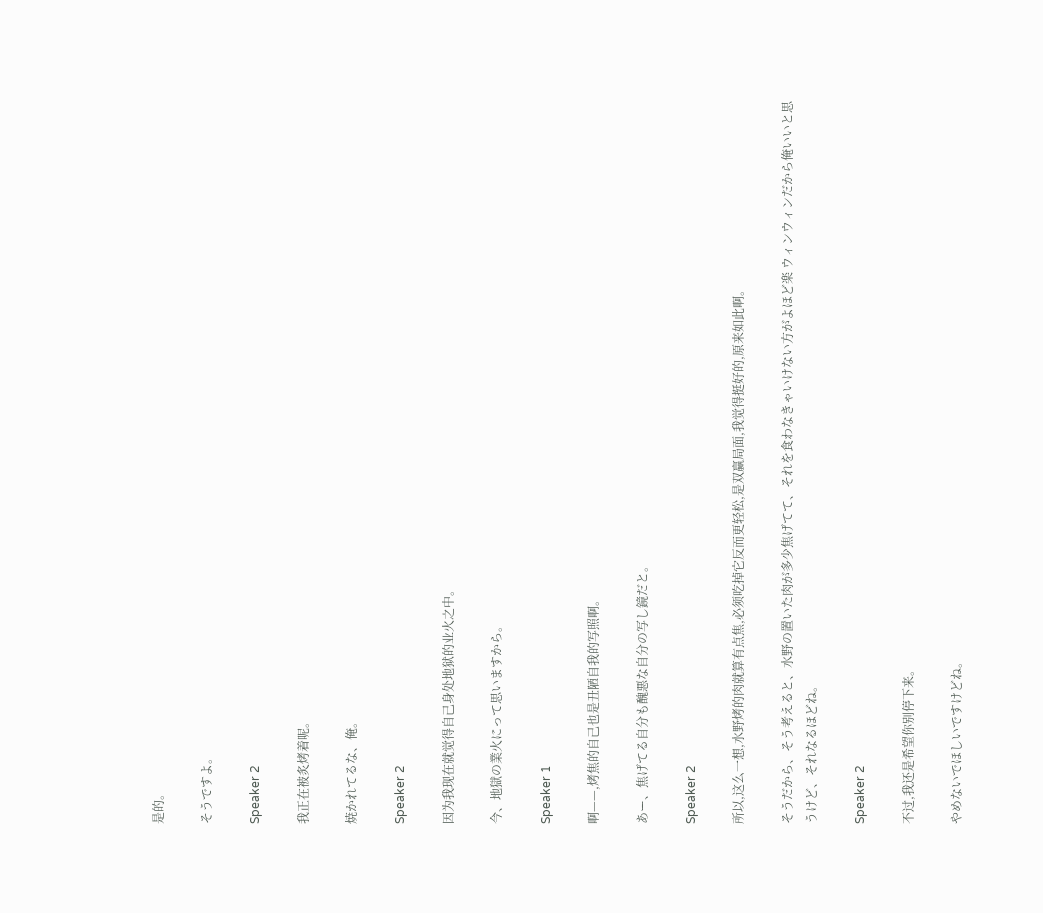是的。

そうですよ。

Speaker 2

我正在被炙烤着呢。

焼かれてるな、俺。

Speaker 2

因为我现在就觉得自己身处地狱的业火之中。

今、地獄の業火にって思いますから。

Speaker 1

啊——,烤焦的自己也是丑陋自我的写照啊。

あー、焦げてる自分も醜悪な自分の写し鏡だと。

Speaker 2

所以,这么一想,水野烤的肉就算有点焦,必须吃掉它反而更轻松,是双赢局面,我觉得挺好的,原来如此啊。

そうだから、そう考えると、水野の置いた肉が多少焦げてて、それを食わなきゃいけない方がよほど楽 ウィンウィンだから俺いいと思うけど、それなるほどね。

Speaker 2

不过,我还是希望你别停下来。

やめないでほしいですけどね。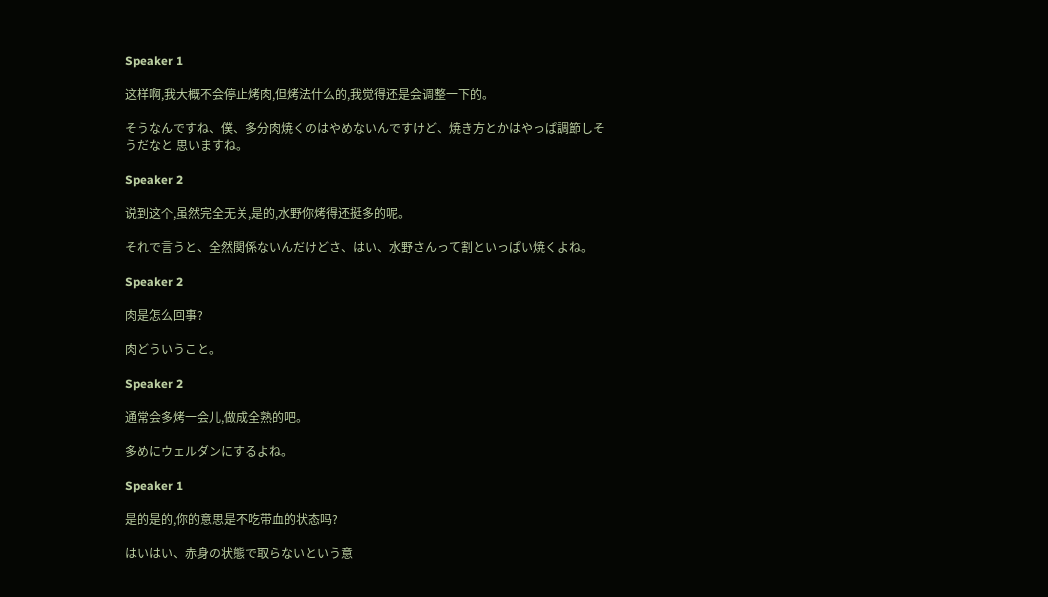Speaker 1

这样啊,我大概不会停止烤肉,但烤法什么的,我觉得还是会调整一下的。

そうなんですね、僕、多分肉焼くのはやめないんですけど、焼き方とかはやっぱ調節しそうだなと 思いますね。

Speaker 2

说到这个,虽然完全无关,是的,水野你烤得还挺多的呢。

それで言うと、全然関係ないんだけどさ、はい、水野さんって割といっぱい焼くよね。

Speaker 2

肉是怎么回事?

肉どういうこと。

Speaker 2

通常会多烤一会儿,做成全熟的吧。

多めにウェルダンにするよね。

Speaker 1

是的是的,你的意思是不吃带血的状态吗?

はいはい、赤身の状態で取らないという意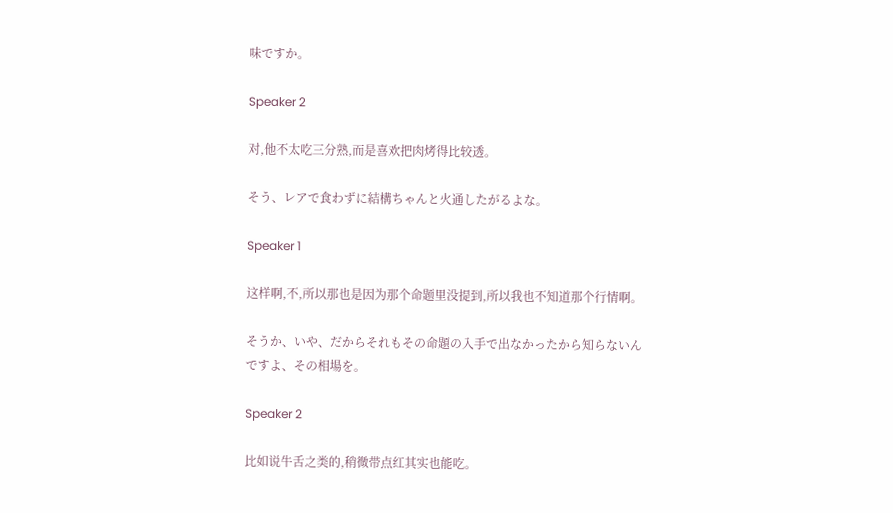味ですか。

Speaker 2

对,他不太吃三分熟,而是喜欢把肉烤得比较透。

そう、レアで食わずに結構ちゃんと火通したがるよな。

Speaker 1

这样啊,不,所以那也是因为那个命题里没提到,所以我也不知道那个行情啊。

そうか、いや、だからそれもその命題の入手で出なかったから知らないんですよ、その相場を。

Speaker 2

比如说牛舌之类的,稍微带点红其实也能吃。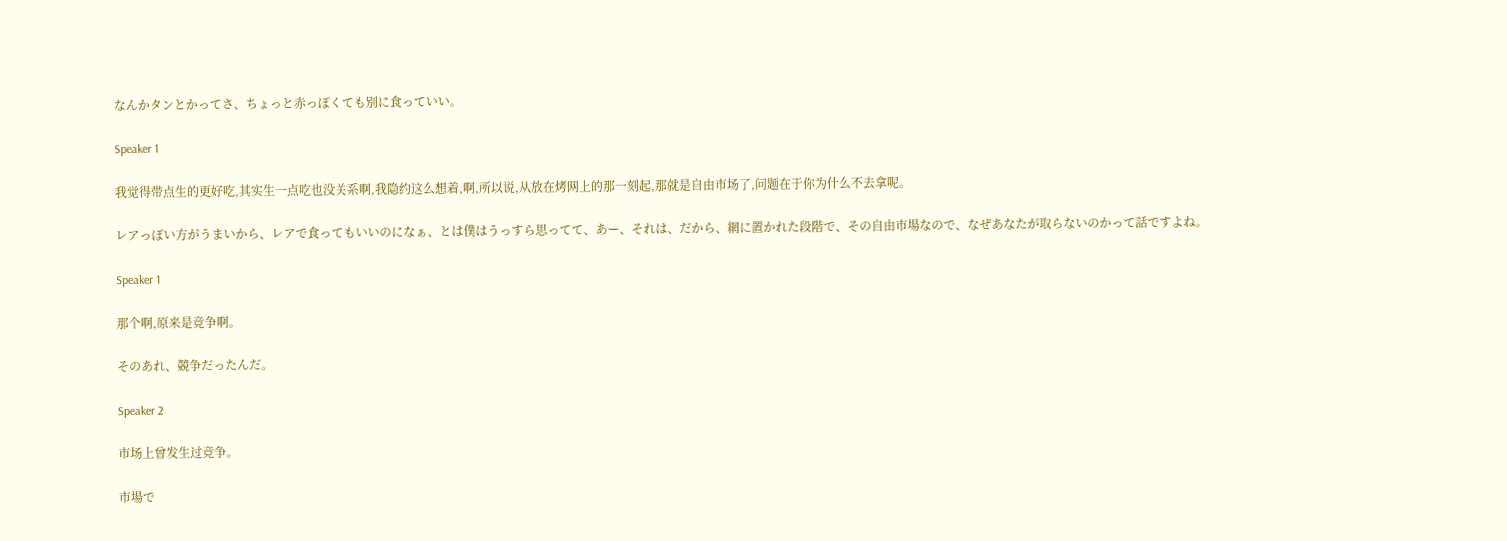なんかタンとかってさ、ちょっと赤っぽくても別に食っていい。

Speaker 1

我觉得带点生的更好吃,其实生一点吃也没关系啊,我隐约这么想着,啊,所以说,从放在烤网上的那一刻起,那就是自由市场了,问题在于你为什么不去拿呢。

レアっぽい方がうまいから、レアで食ってもいいのになぁ、とは僕はうっすら思ってて、あー、それは、だから、網に置かれた段階で、その自由市場なので、なぜあなたが取らないのかって話ですよね。

Speaker 1

那个啊,原来是竞争啊。

そのあれ、競争だったんだ。

Speaker 2

市场上曾发生过竞争。

市場で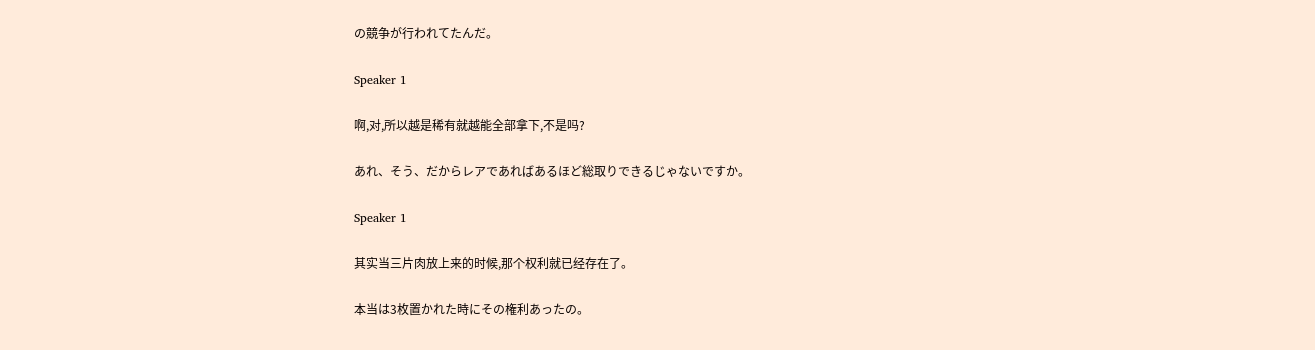の競争が行われてたんだ。

Speaker 1

啊,对,所以越是稀有就越能全部拿下,不是吗?

あれ、そう、だからレアであればあるほど総取りできるじゃないですか。

Speaker 1

其实当三片肉放上来的时候,那个权利就已经存在了。

本当は3枚置かれた時にその権利あったの。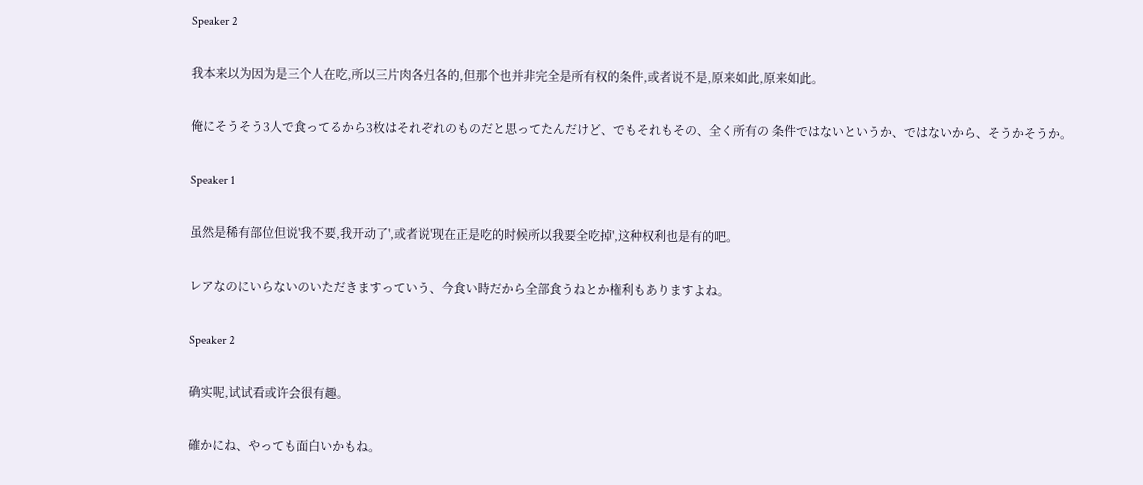Speaker 2

我本来以为因为是三个人在吃,所以三片肉各归各的,但那个也并非完全是所有权的条件,或者说不是,原来如此,原来如此。

俺にそうそう3人で食ってるから3枚はそれぞれのものだと思ってたんだけど、でもそれもその、全く所有の 条件ではないというか、ではないから、そうかそうか。

Speaker 1

虽然是稀有部位但说'我不要,我开动了',或者说'现在正是吃的时候所以我要全吃掉',这种权利也是有的吧。

レアなのにいらないのいただきますっていう、今食い時だから全部食うねとか権利もありますよね。

Speaker 2

确实呢,试试看或许会很有趣。

確かにね、やっても面白いかもね。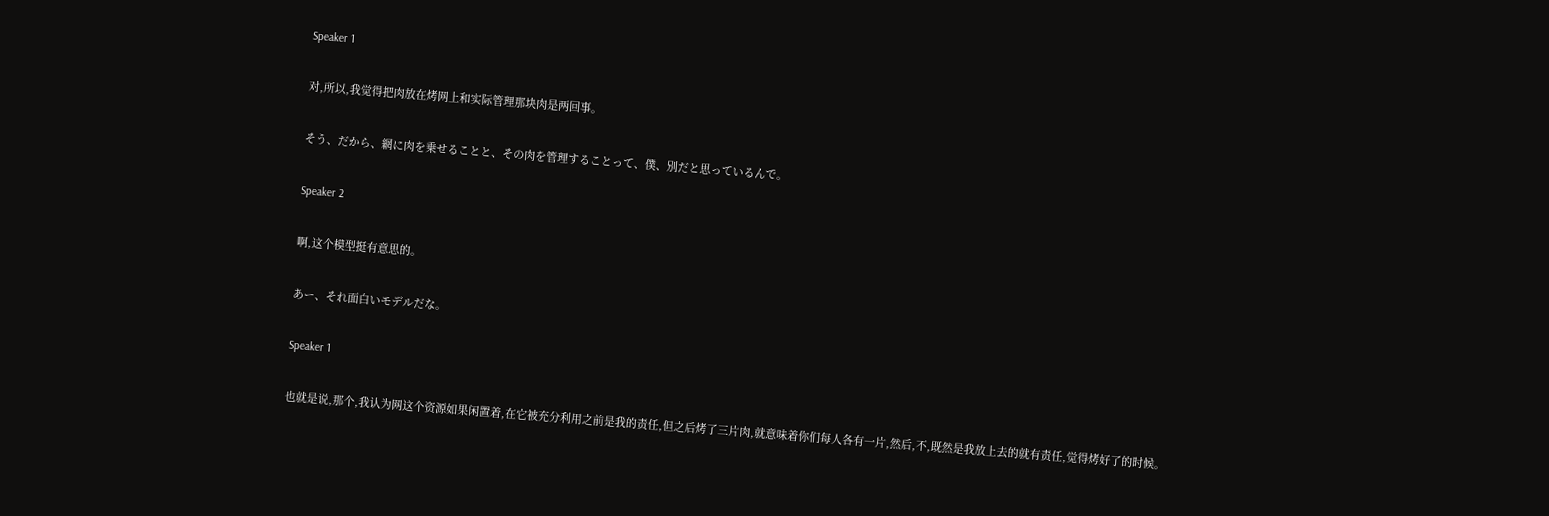Speaker 1

对,所以,我觉得把肉放在烤网上和实际管理那块肉是两回事。

そう、だから、網に肉を乗せることと、その肉を管理することって、僕、別だと思っているんで。

Speaker 2

啊,这个模型挺有意思的。

あー、それ面白いモデルだな。

Speaker 1

也就是说,那个,我认为网这个资源如果闲置着,在它被充分利用之前是我的责任,但之后烤了三片肉,就意味着你们每人各有一片,然后,不,既然是我放上去的就有责任,觉得烤好了的时候。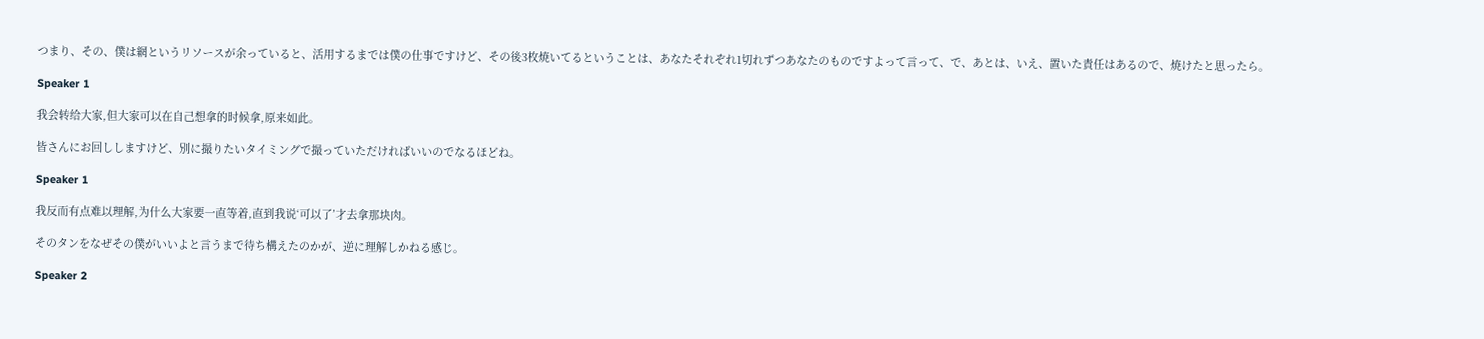つまり、その、僕は網というリソースが余っていると、活用するまでは僕の仕事ですけど、その後3枚焼いてるということは、あなたそれぞれ1切れずつあなたのものですよって言って、で、あとは、いえ、置いた責任はあるので、焼けたと思ったら。

Speaker 1

我会转给大家,但大家可以在自己想拿的时候拿,原来如此。

皆さんにお回ししますけど、別に撮りたいタイミングで撮っていただければいいのでなるほどね。

Speaker 1

我反而有点难以理解,为什么大家要一直等着,直到我说‘可以了’才去拿那块肉。

そのタンをなぜその僕がいいよと言うまで待ち構えたのかが、逆に理解しかねる感じ。

Speaker 2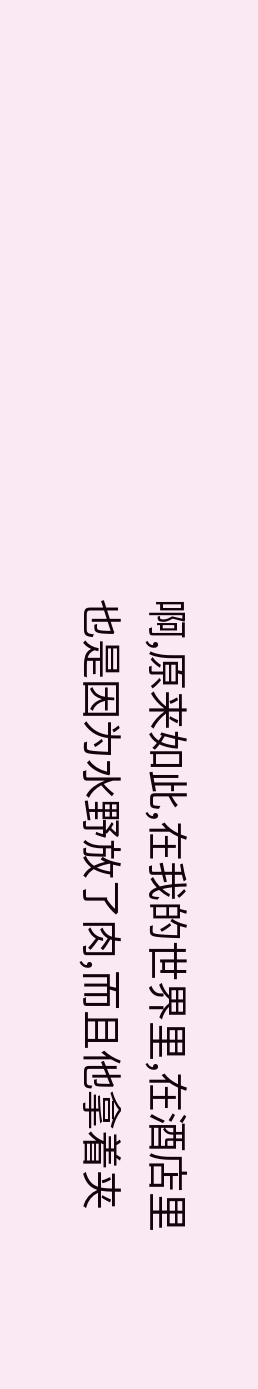啊,原来如此,在我的世界里,在酒店里也是因为水野放了肉,而且他拿着夹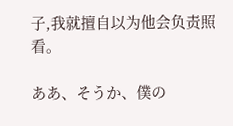子,我就擅自以为他会负责照看。

ああ、そうか、僕の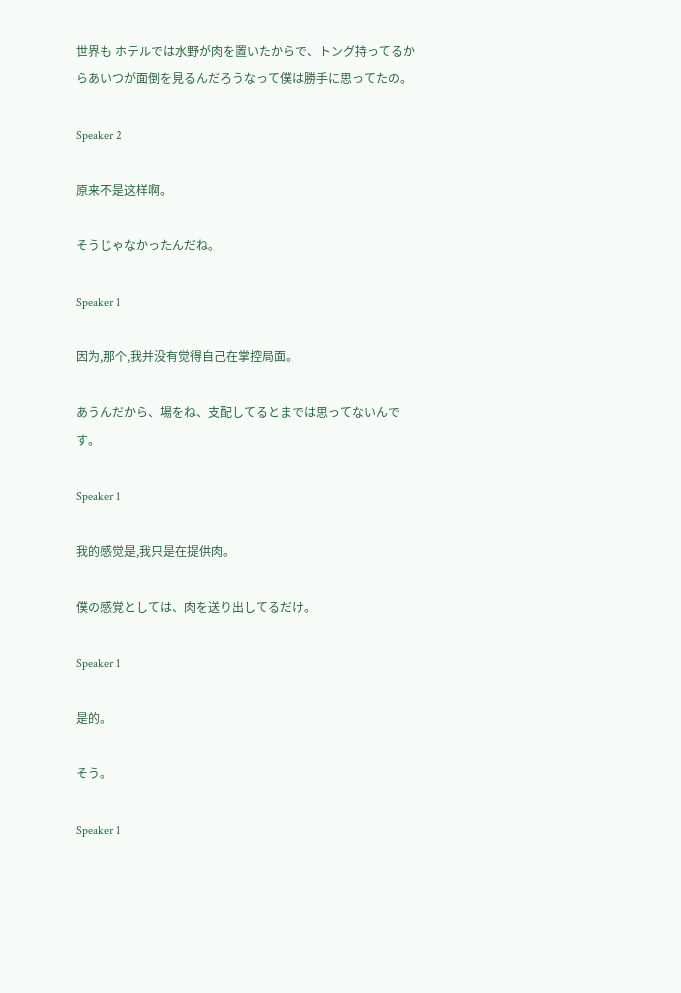世界も ホテルでは水野が肉を置いたからで、トング持ってるからあいつが面倒を見るんだろうなって僕は勝手に思ってたの。

Speaker 2

原来不是这样啊。

そうじゃなかったんだね。

Speaker 1

因为,那个,我并没有觉得自己在掌控局面。

あうんだから、場をね、支配してるとまでは思ってないんです。

Speaker 1

我的感觉是,我只是在提供肉。

僕の感覚としては、肉を送り出してるだけ。

Speaker 1

是的。

そう。

Speaker 1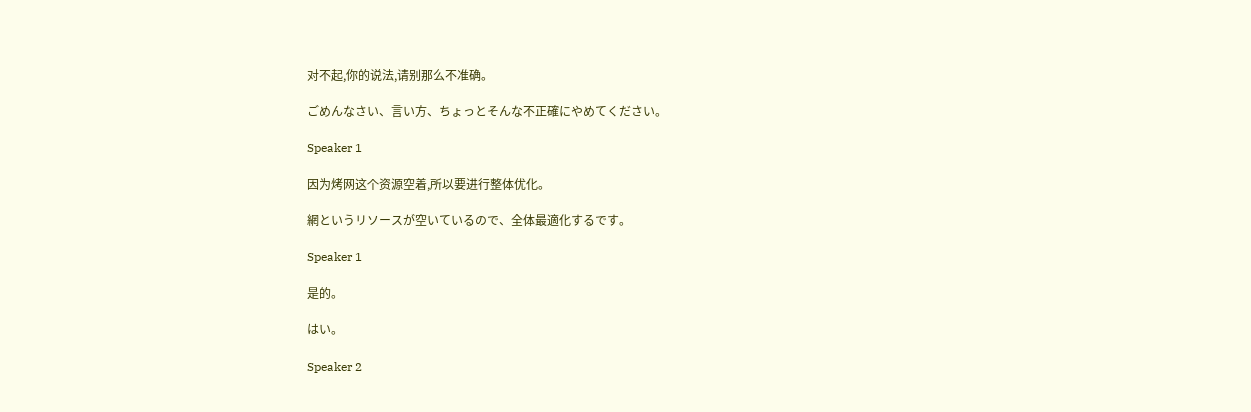对不起,你的说法,请别那么不准确。

ごめんなさい、言い方、ちょっとそんな不正確にやめてください。

Speaker 1

因为烤网这个资源空着,所以要进行整体优化。

網というリソースが空いているので、全体最適化するです。

Speaker 1

是的。

はい。

Speaker 2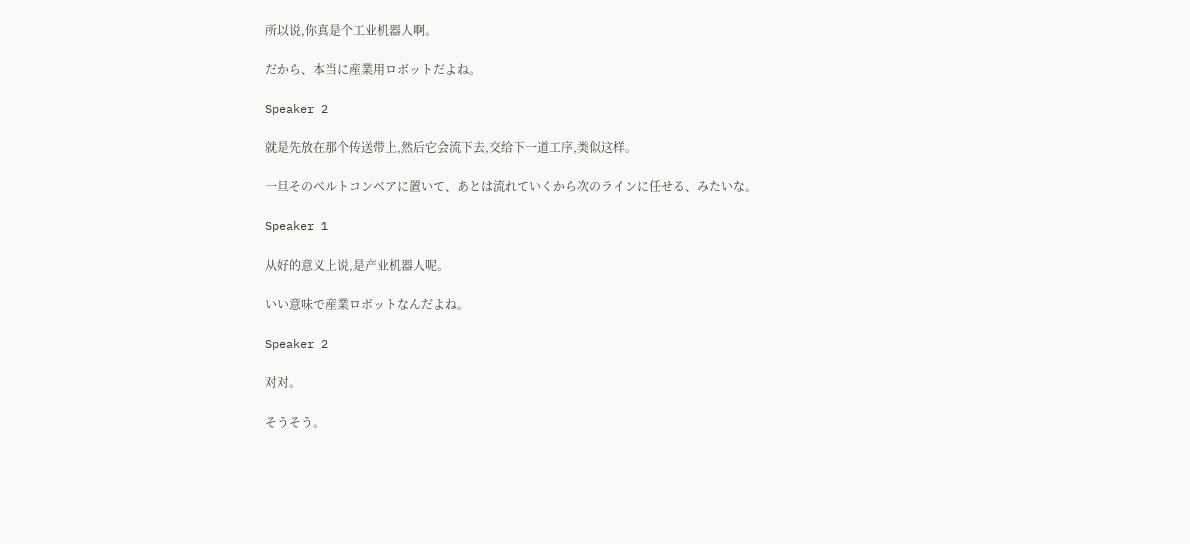所以说,你真是个工业机器人啊。

だから、本当に産業用ロボットだよね。

Speaker 2

就是先放在那个传送带上,然后它会流下去,交给下一道工序,类似这样。

一旦そのベルトコンベアに置いて、あとは流れていくから次のラインに任せる、みたいな。

Speaker 1

从好的意义上说,是产业机器人呢。

いい意味で産業ロボットなんだよね。

Speaker 2

对对。

そうそう。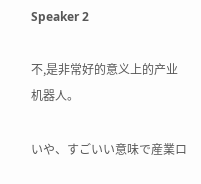Speaker 2

不,是非常好的意义上的产业机器人。

いや、すごいい意味で産業ロ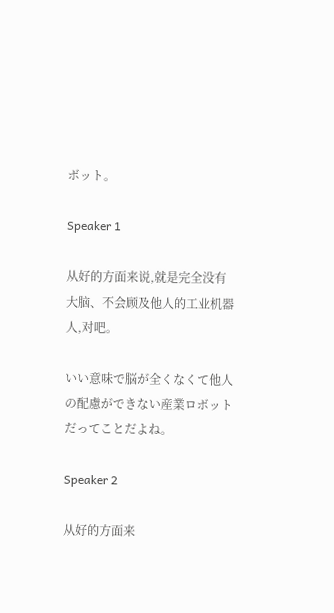ボット。

Speaker 1

从好的方面来说,就是完全没有大脑、不会顾及他人的工业机器人,对吧。

いい意味で脳が全くなくて他人の配慮ができない産業ロボットだってことだよね。

Speaker 2

从好的方面来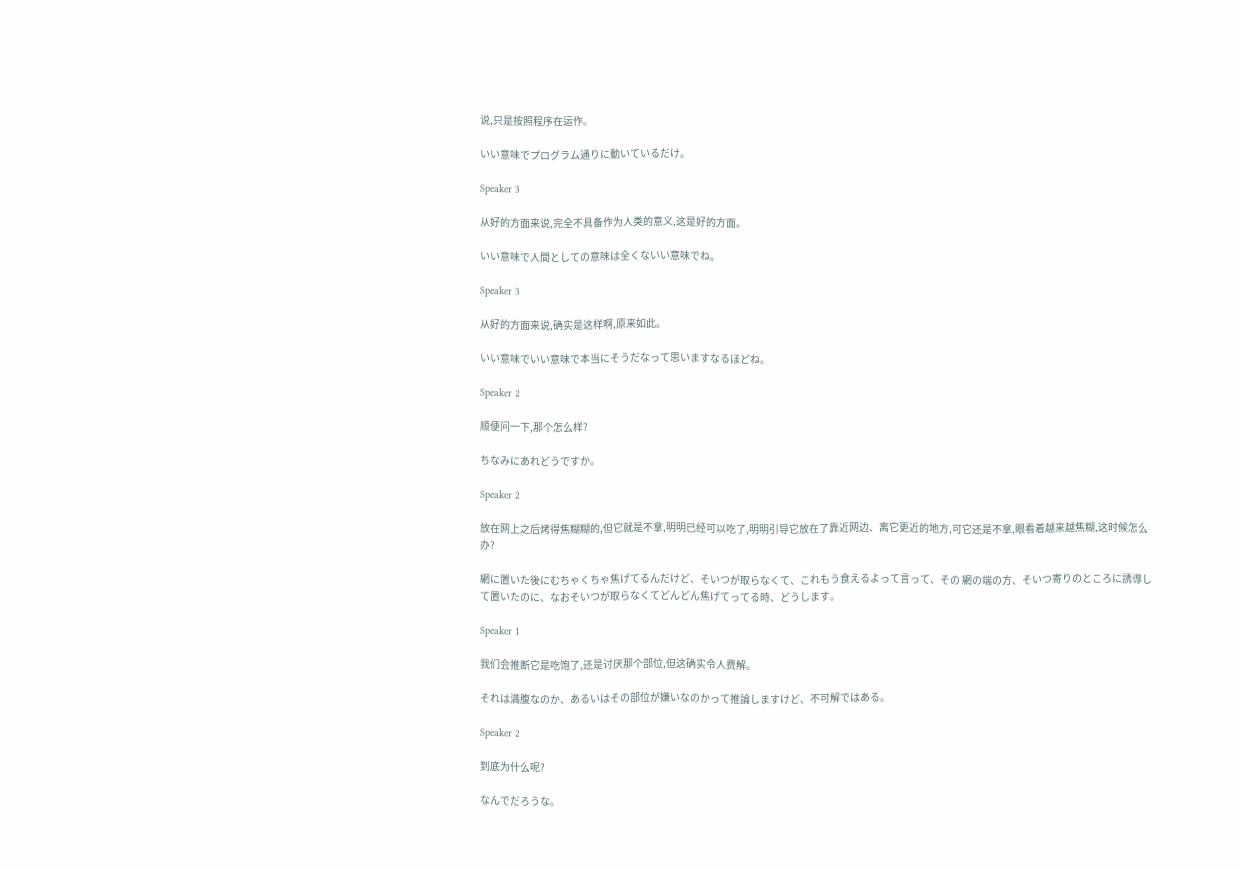说,只是按照程序在运作。

いい意味でプログラム通りに動いているだけ。

Speaker 3

从好的方面来说,完全不具备作为人类的意义,这是好的方面。

いい意味で人間としての意味は全くないい意味でね。

Speaker 3

从好的方面来说,确实是这样啊,原来如此。

いい意味でいい意味で本当にそうだなって思いますなるほどね。

Speaker 2

顺便问一下,那个怎么样?

ちなみにあれどうですか。

Speaker 2

放在网上之后烤得焦糊糊的,但它就是不拿,明明已经可以吃了,明明引导它放在了靠近网边、离它更近的地方,可它还是不拿,眼看着越来越焦糊,这时候怎么办?

網に置いた後にむちゃくちゃ焦げてるんだけど、そいつが取らなくて、これもう食えるよって言って、その 網の端の方、そいつ寄りのところに誘導して置いたのに、なおそいつが取らなくてどんどん焦げてってる時、どうします。

Speaker 1

我们会推断它是吃饱了,还是讨厌那个部位,但这确实令人费解。

それは満腹なのか、あるいはその部位が嫌いなのかって推論しますけど、不可解ではある。

Speaker 2

到底为什么呢?

なんでだろうな。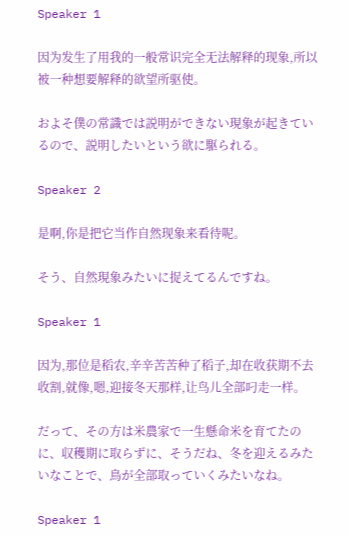Speaker 1

因为发生了用我的一般常识完全无法解释的现象,所以被一种想要解释的欲望所驱使。

およそ僕の常識では説明ができない現象が起きているので、説明したいという欲に駆られる。

Speaker 2

是啊,你是把它当作自然现象来看待呢。

そう、自然現象みたいに捉えてるんですね。

Speaker 1

因为,那位是稻农,辛辛苦苦种了稻子,却在收获期不去收割,就像,嗯,迎接冬天那样,让鸟儿全部叼走一样。

だって、その方は米農家で一生懸命米を育てたのに、収穫期に取らずに、そうだね、冬を迎えるみたいなことで、鳥が全部取っていくみたいなね。

Speaker 1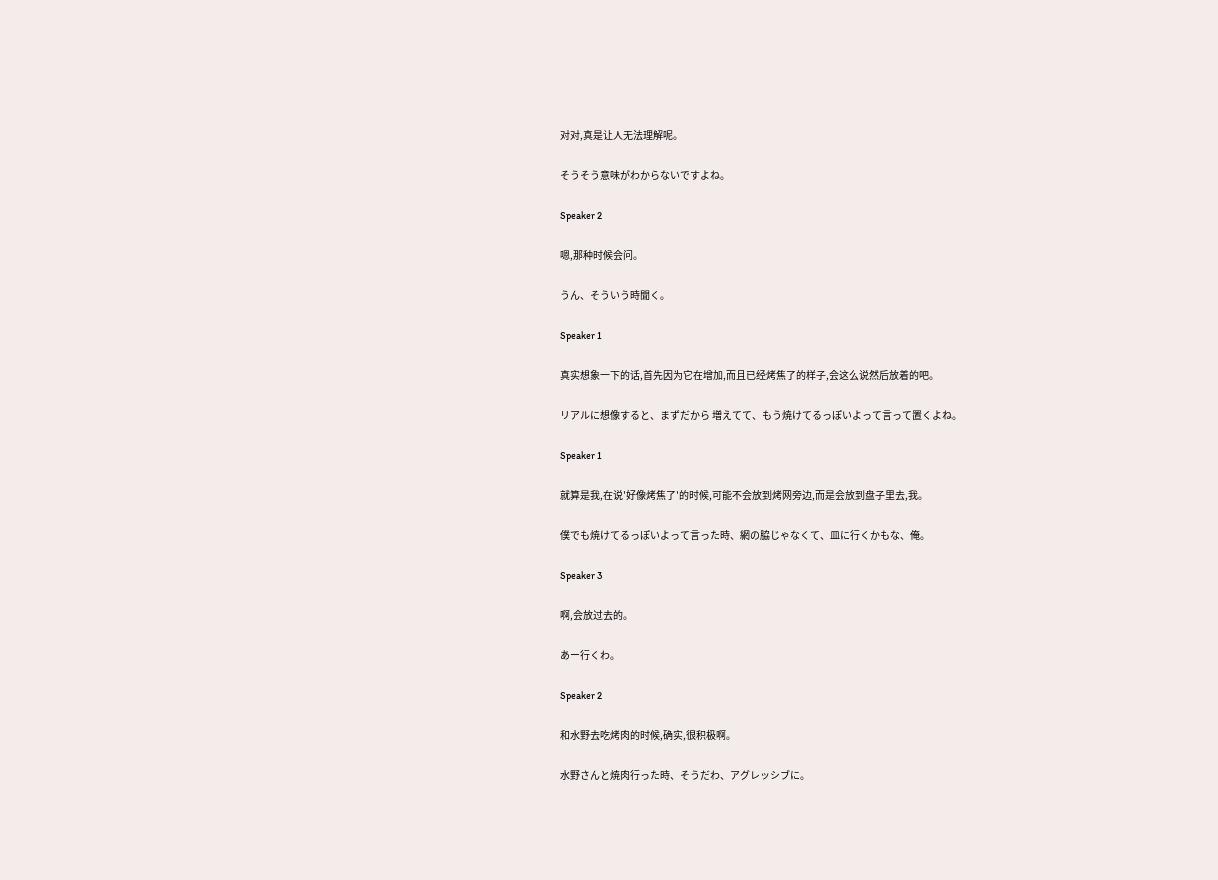对对,真是让人无法理解呢。

そうそう意味がわからないですよね。

Speaker 2

嗯,那种时候会问。

うん、そういう時聞く。

Speaker 1

真实想象一下的话,首先因为它在增加,而且已经烤焦了的样子,会这么说然后放着的吧。

リアルに想像すると、まずだから 増えてて、もう焼けてるっぽいよって言って置くよね。

Speaker 1

就算是我,在说'好像烤焦了'的时候,可能不会放到烤网旁边,而是会放到盘子里去,我。

僕でも焼けてるっぽいよって言った時、網の脇じゃなくて、皿に行くかもな、俺。

Speaker 3

啊,会放过去的。

あー行くわ。

Speaker 2

和水野去吃烤肉的时候,确实,很积极啊。

水野さんと焼肉行った時、そうだわ、アグレッシブに。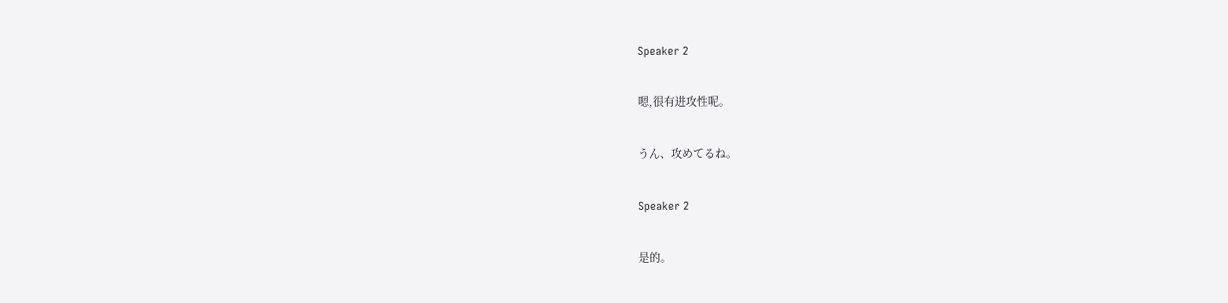Speaker 2

嗯,很有进攻性呢。

うん、攻めてるね。

Speaker 2

是的。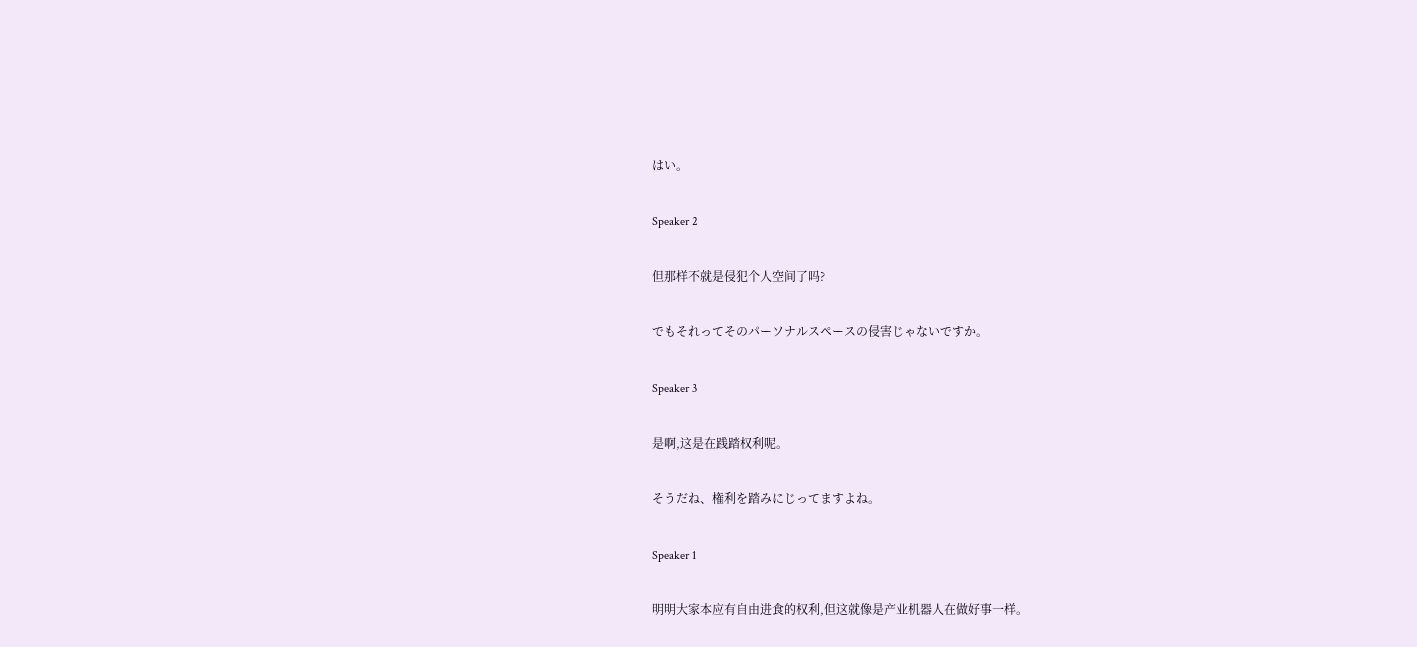はい。

Speaker 2

但那样不就是侵犯个人空间了吗?

でもそれってそのパーソナルスペースの侵害じゃないですか。

Speaker 3

是啊,这是在践踏权利呢。

そうだね、権利を踏みにじってますよね。

Speaker 1

明明大家本应有自由进食的权利,但这就像是产业机器人在做好事一样。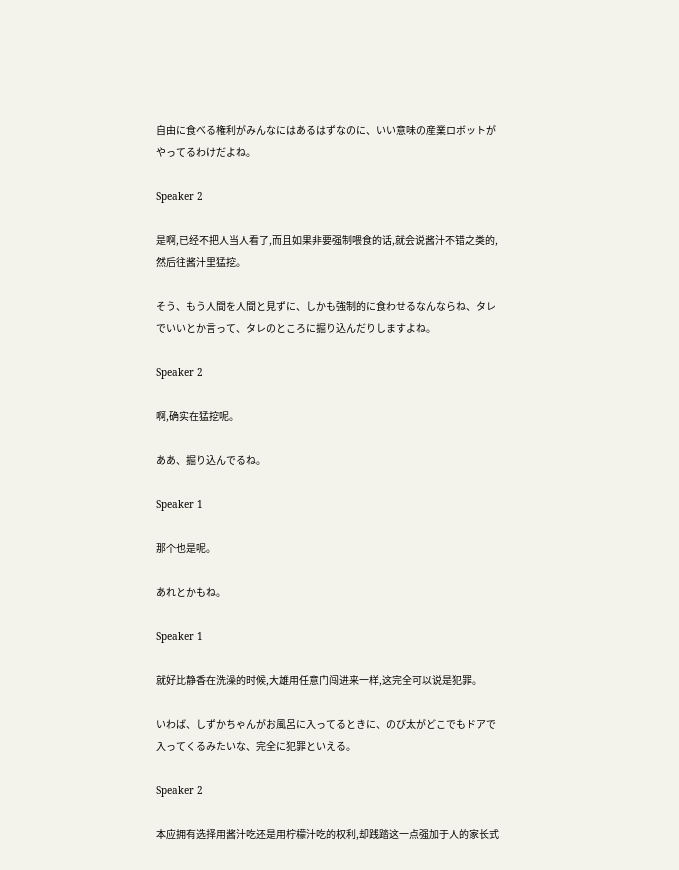自由に食べる権利がみんなにはあるはずなのに、いい意味の産業ロボットがやってるわけだよね。

Speaker 2

是啊,已经不把人当人看了,而且如果非要强制喂食的话,就会说酱汁不错之类的,然后往酱汁里猛挖。

そう、もう人間を人間と見ずに、しかも強制的に食わせるなんならね、タレでいいとか言って、タレのところに掘り込んだりしますよね。

Speaker 2

啊,确实在猛挖呢。

ああ、掘り込んでるね。

Speaker 1

那个也是呢。

あれとかもね。

Speaker 1

就好比静香在洗澡的时候,大雄用任意门闯进来一样,这完全可以说是犯罪。

いわば、しずかちゃんがお風呂に入ってるときに、のび太がどこでもドアで入ってくるみたいな、完全に犯罪といえる。

Speaker 2

本应拥有选择用酱汁吃还是用柠檬汁吃的权利,却践踏这一点强加于人的家长式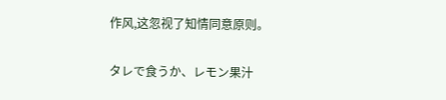作风,这忽视了知情同意原则。

タレで食うか、レモン果汁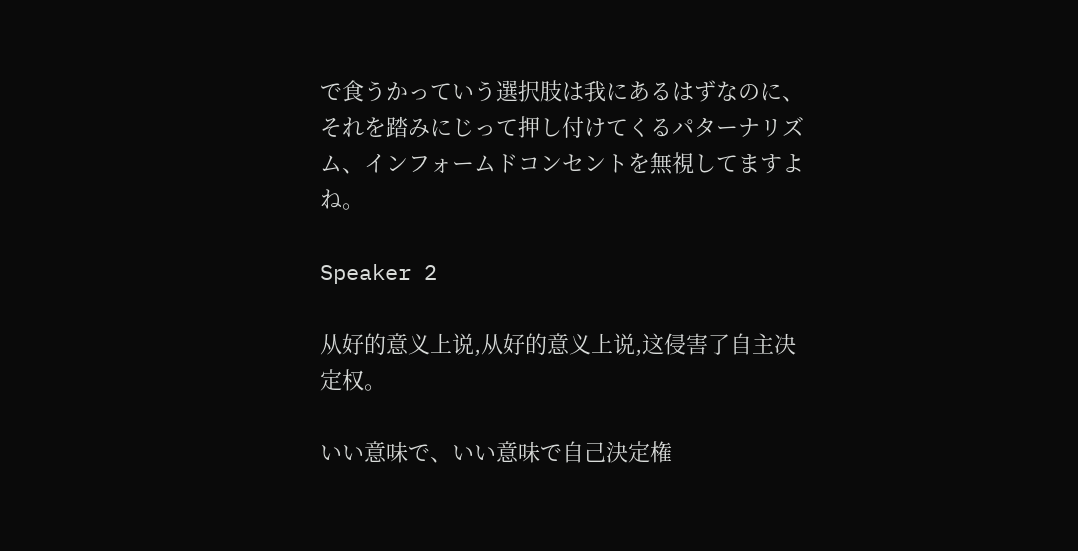で食うかっていう選択肢は我にあるはずなのに、それを踏みにじって押し付けてくるパターナリズム、インフォームドコンセントを無視してますよね。

Speaker 2

从好的意义上说,从好的意义上说,这侵害了自主决定权。

いい意味で、いい意味で自己決定権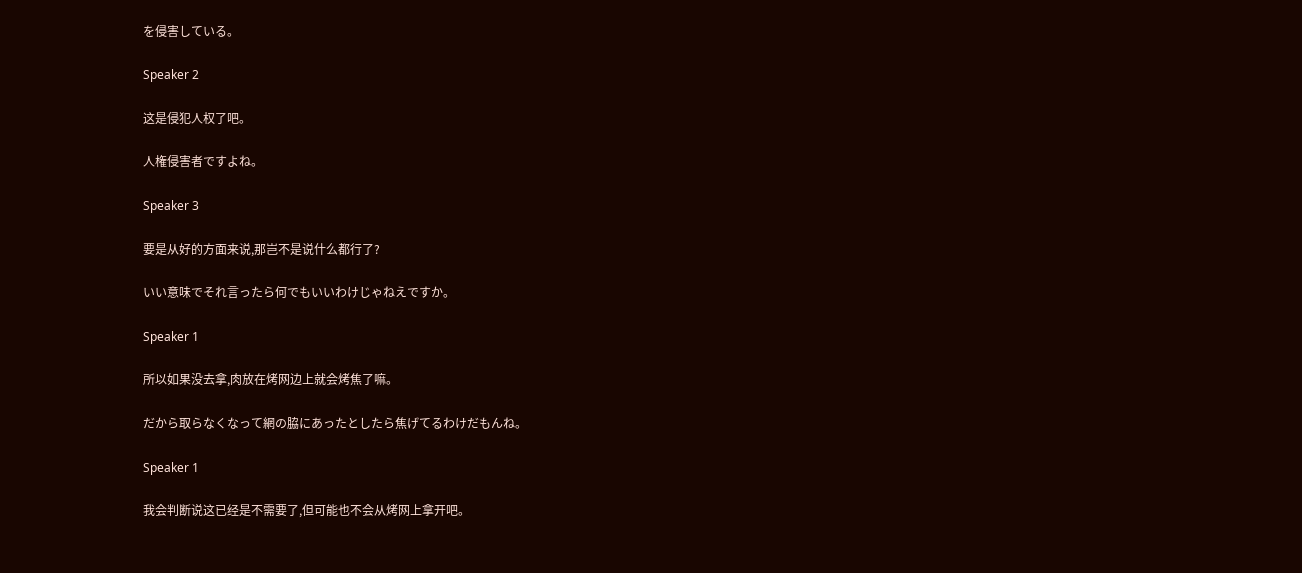を侵害している。

Speaker 2

这是侵犯人权了吧。

人権侵害者ですよね。

Speaker 3

要是从好的方面来说,那岂不是说什么都行了?

いい意味でそれ言ったら何でもいいわけじゃねえですか。

Speaker 1

所以如果没去拿,肉放在烤网边上就会烤焦了嘛。

だから取らなくなって網の脇にあったとしたら焦げてるわけだもんね。

Speaker 1

我会判断说这已经是不需要了,但可能也不会从烤网上拿开吧。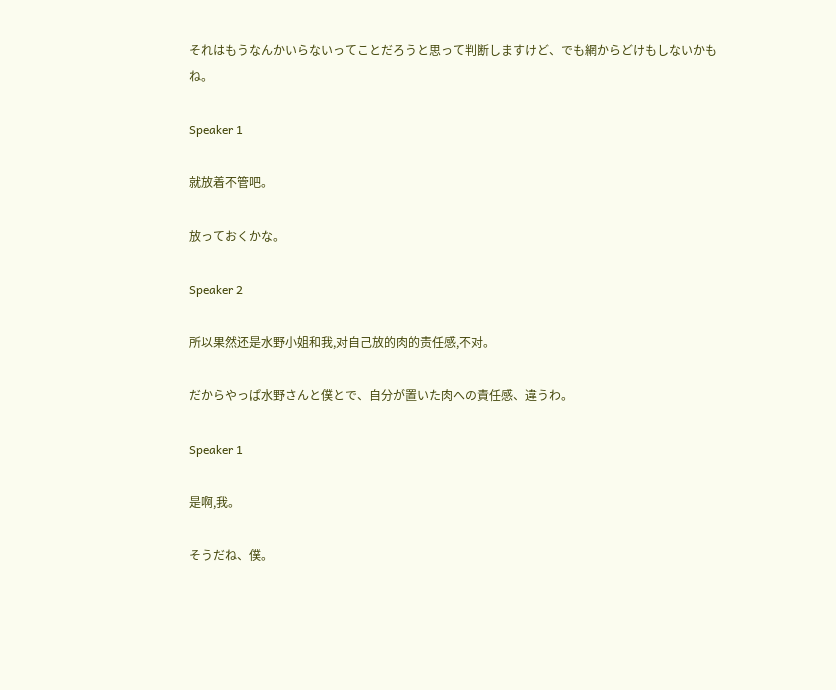それはもうなんかいらないってことだろうと思って判断しますけど、でも網からどけもしないかもね。

Speaker 1

就放着不管吧。

放っておくかな。

Speaker 2

所以果然还是水野小姐和我,对自己放的肉的责任感,不对。

だからやっぱ水野さんと僕とで、自分が置いた肉への責任感、違うわ。

Speaker 1

是啊,我。

そうだね、僕。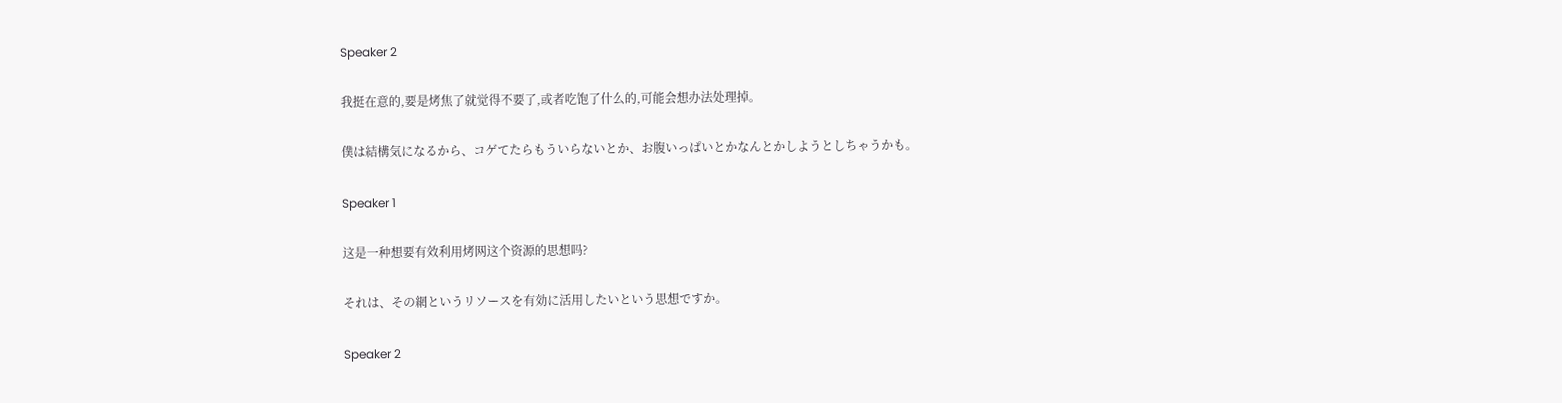Speaker 2

我挺在意的,要是烤焦了就觉得不要了,或者吃饱了什么的,可能会想办法处理掉。

僕は結構気になるから、コゲてたらもういらないとか、お腹いっぱいとかなんとかしようとしちゃうかも。

Speaker 1

这是一种想要有效利用烤网这个资源的思想吗?

それは、その網というリソースを有効に活用したいという思想ですか。

Speaker 2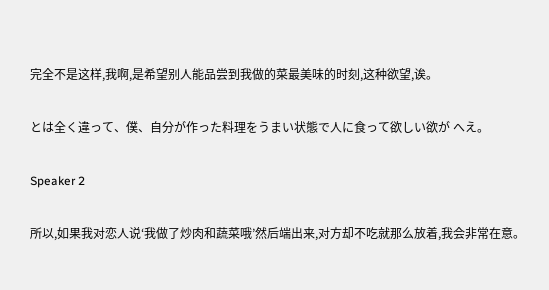完全不是这样,我啊,是希望别人能品尝到我做的菜最美味的时刻,这种欲望,诶。

とは全く違って、僕、自分が作った料理をうまい状態で人に食って欲しい欲が へえ。

Speaker 2

所以,如果我对恋人说‘我做了炒肉和蔬菜哦’然后端出来,对方却不吃就那么放着,我会非常在意。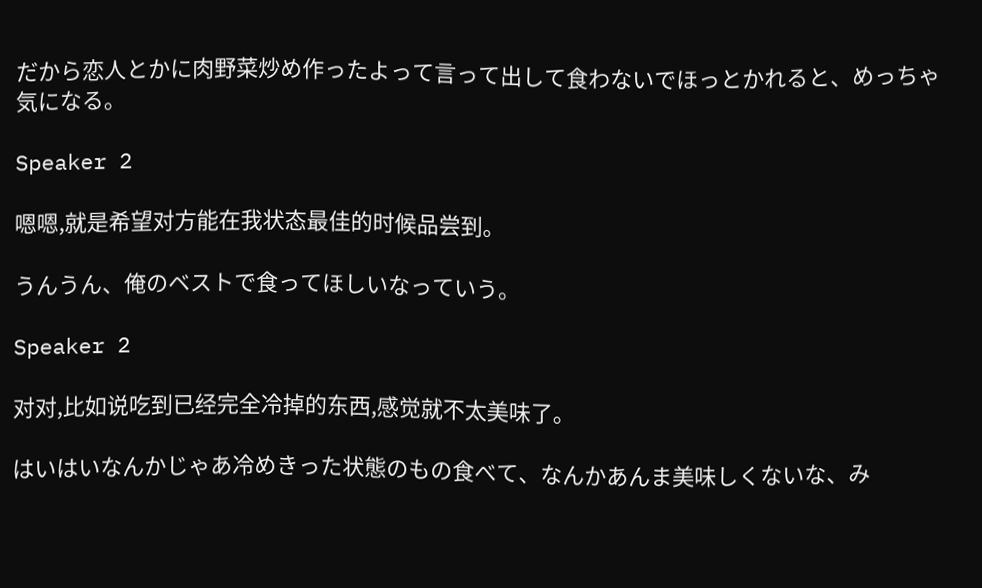だから恋人とかに肉野菜炒め作ったよって言って出して食わないでほっとかれると、めっちゃ気になる。

Speaker 2

嗯嗯,就是希望对方能在我状态最佳的时候品尝到。

うんうん、俺のベストで食ってほしいなっていう。

Speaker 2

对对,比如说吃到已经完全冷掉的东西,感觉就不太美味了。

はいはいなんかじゃあ冷めきった状態のもの食べて、なんかあんま美味しくないな、み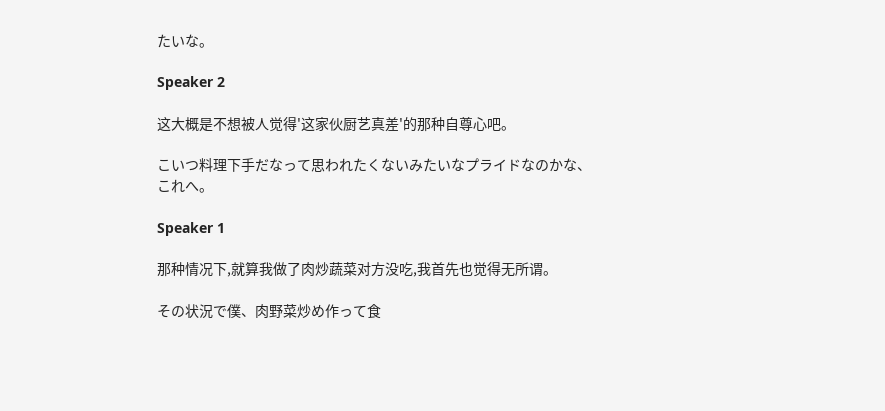たいな。

Speaker 2

这大概是不想被人觉得'这家伙厨艺真差'的那种自尊心吧。

こいつ料理下手だなって思われたくないみたいなプライドなのかな、これへ。

Speaker 1

那种情况下,就算我做了肉炒蔬菜对方没吃,我首先也觉得无所谓。

その状況で僕、肉野菜炒め作って食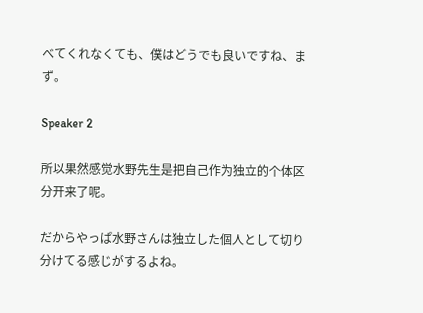べてくれなくても、僕はどうでも良いですね、まず。

Speaker 2

所以果然感觉水野先生是把自己作为独立的个体区分开来了呢。

だからやっぱ水野さんは独立した個人として切り分けてる感じがするよね。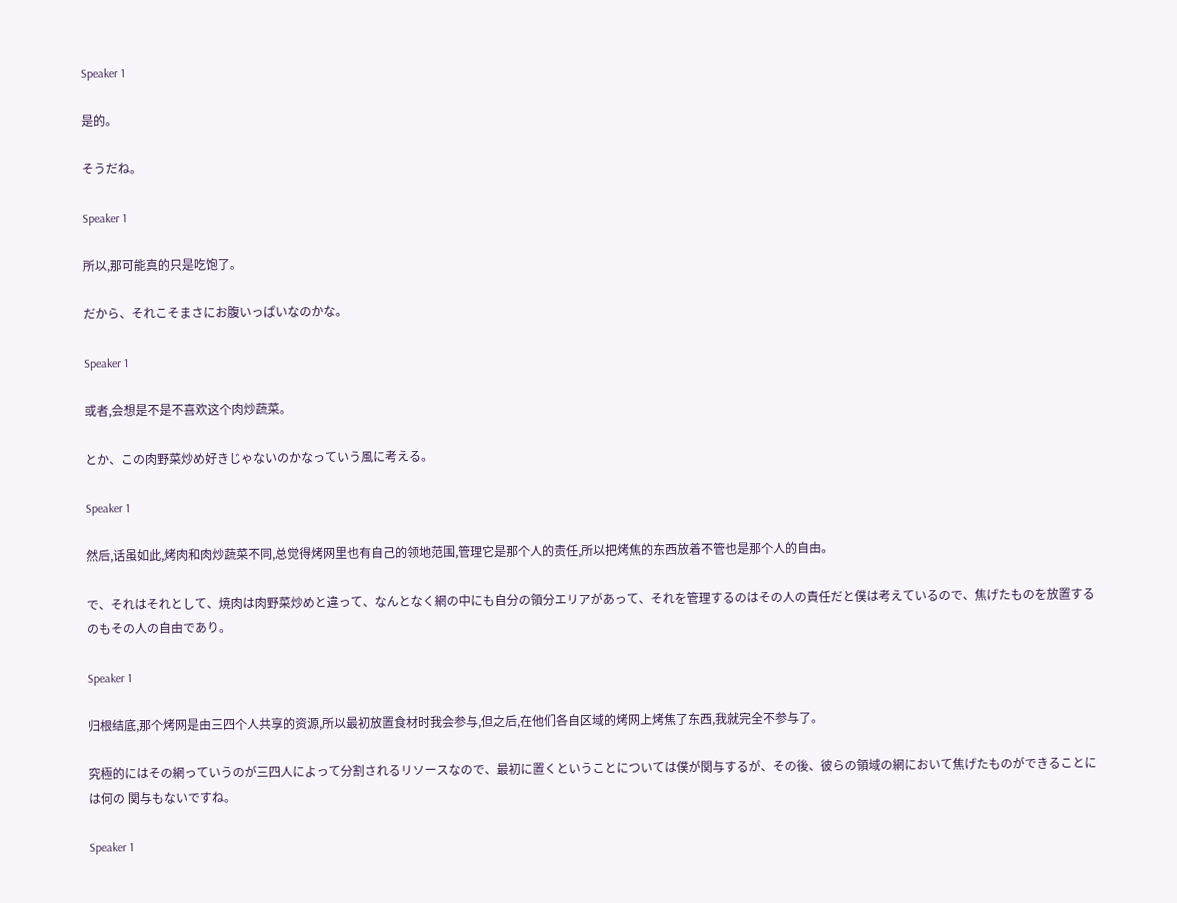Speaker 1

是的。

そうだね。

Speaker 1

所以,那可能真的只是吃饱了。

だから、それこそまさにお腹いっぱいなのかな。

Speaker 1

或者,会想是不是不喜欢这个肉炒蔬菜。

とか、この肉野菜炒め好きじゃないのかなっていう風に考える。

Speaker 1

然后,话虽如此,烤肉和肉炒蔬菜不同,总觉得烤网里也有自己的领地范围,管理它是那个人的责任,所以把烤焦的东西放着不管也是那个人的自由。

で、それはそれとして、焼肉は肉野菜炒めと違って、なんとなく網の中にも自分の領分エリアがあって、それを管理するのはその人の責任だと僕は考えているので、焦げたものを放置するのもその人の自由であり。

Speaker 1

归根结底,那个烤网是由三四个人共享的资源,所以最初放置食材时我会参与,但之后,在他们各自区域的烤网上烤焦了东西,我就完全不参与了。

究極的にはその網っていうのが三四人によって分割されるリソースなので、最初に置くということについては僕が関与するが、その後、彼らの領域の網において焦げたものができることには何の 関与もないですね。

Speaker 1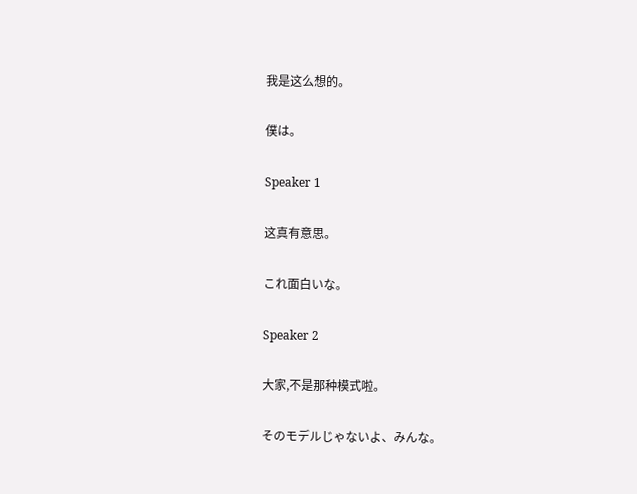我是这么想的。

僕は。

Speaker 1

这真有意思。

これ面白いな。

Speaker 2

大家,不是那种模式啦。

そのモデルじゃないよ、みんな。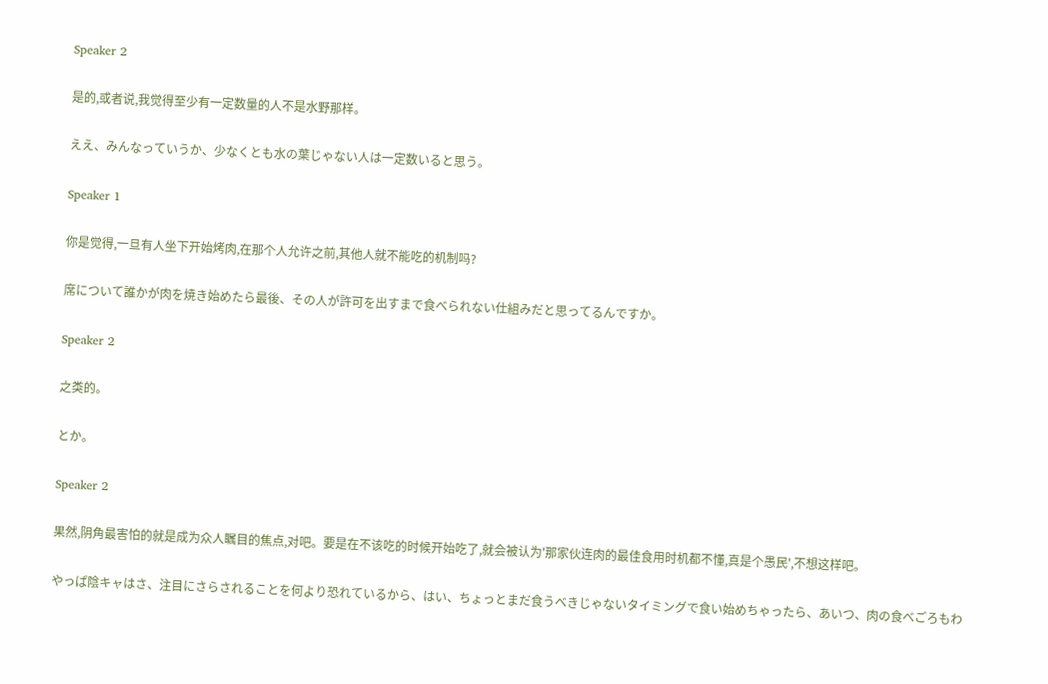Speaker 2

是的,或者说,我觉得至少有一定数量的人不是水野那样。

ええ、みんなっていうか、少なくとも水の葉じゃない人は一定数いると思う。

Speaker 1

你是觉得,一旦有人坐下开始烤肉,在那个人允许之前,其他人就不能吃的机制吗?

席について誰かが肉を焼き始めたら最後、その人が許可を出すまで食べられない仕組みだと思ってるんですか。

Speaker 2

之类的。

とか。

Speaker 2

果然,阴角最害怕的就是成为众人瞩目的焦点,对吧。要是在不该吃的时候开始吃了,就会被认为'那家伙连肉的最佳食用时机都不懂,真是个愚民',不想这样吧。

やっぱ陰キャはさ、注目にさらされることを何より恐れているから、はい、ちょっとまだ食うべきじゃないタイミングで食い始めちゃったら、あいつ、肉の食べごろもわ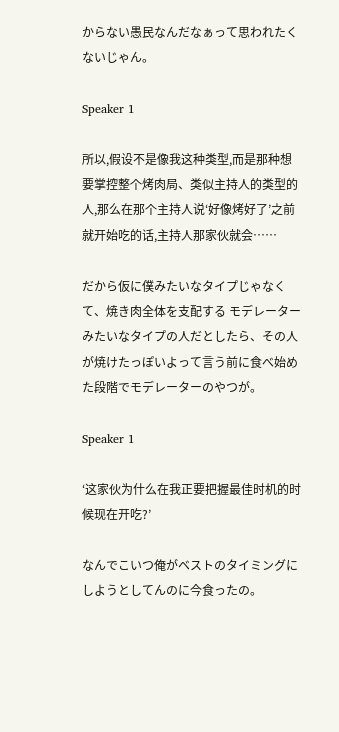からない愚民なんだなぁって思われたくないじゃん。

Speaker 1

所以,假设不是像我这种类型,而是那种想要掌控整个烤肉局、类似主持人的类型的人,那么在那个主持人说‘好像烤好了’之前就开始吃的话,主持人那家伙就会……

だから仮に僕みたいなタイプじゃなくて、焼き肉全体を支配する モデレーターみたいなタイプの人だとしたら、その人が焼けたっぽいよって言う前に食べ始めた段階でモデレーターのやつが。

Speaker 1

‘这家伙为什么在我正要把握最佳时机的时候现在开吃?’

なんでこいつ俺がベストのタイミングにしようとしてんのに今食ったの。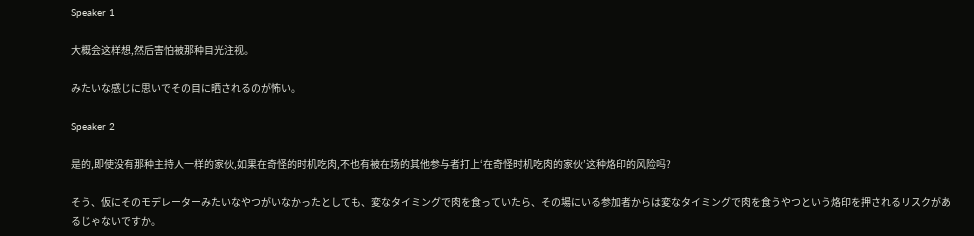Speaker 1

大概会这样想,然后害怕被那种目光注视。

みたいな感じに思いでその目に晒されるのが怖い。

Speaker 2

是的,即使没有那种主持人一样的家伙,如果在奇怪的时机吃肉,不也有被在场的其他参与者打上‘在奇怪时机吃肉的家伙’这种烙印的风险吗?

そう、仮にそのモデレーターみたいなやつがいなかったとしても、変なタイミングで肉を食っていたら、その場にいる参加者からは変なタイミングで肉を食うやつという烙印を押されるリスクがあるじゃないですか。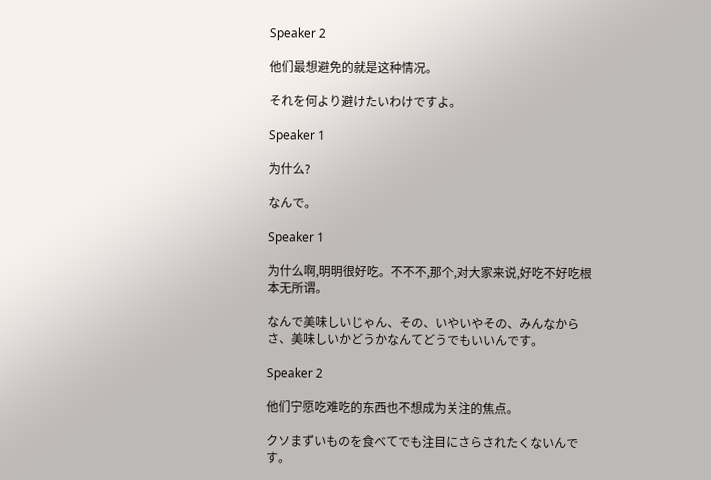Speaker 2

他们最想避免的就是这种情况。

それを何より避けたいわけですよ。

Speaker 1

为什么?

なんで。

Speaker 1

为什么啊,明明很好吃。不不不,那个,对大家来说,好吃不好吃根本无所谓。

なんで美味しいじゃん、その、いやいやその、みんなからさ、美味しいかどうかなんてどうでもいいんです。

Speaker 2

他们宁愿吃难吃的东西也不想成为关注的焦点。

クソまずいものを食べてでも注目にさらされたくないんです。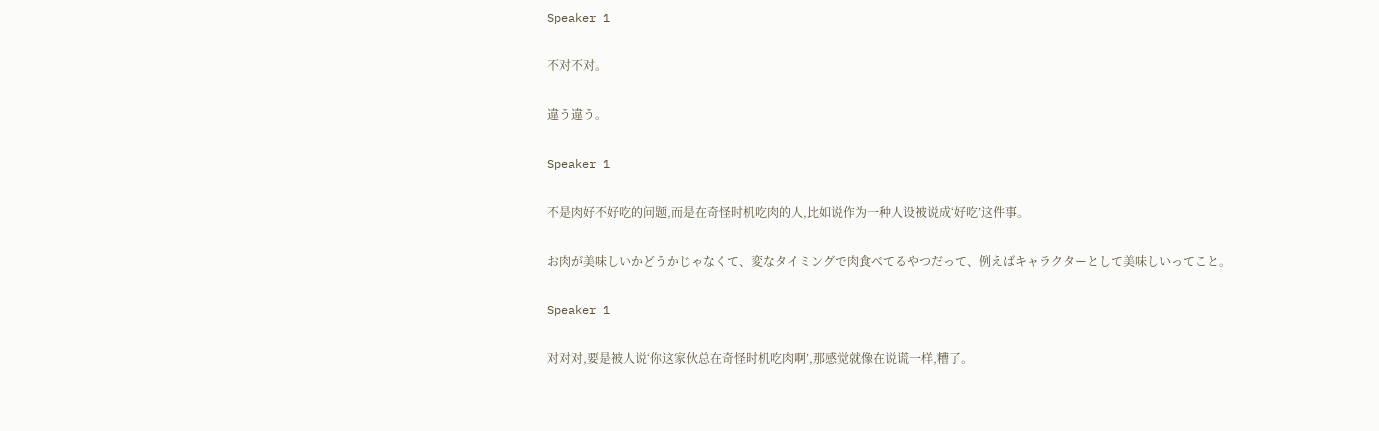Speaker 1

不对不对。

違う違う。

Speaker 1

不是肉好不好吃的问题,而是在奇怪时机吃肉的人,比如说作为一种人设被说成‘好吃’这件事。

お肉が美味しいかどうかじゃなくて、変なタイミングで肉食べてるやつだって、例えばキャラクターとして美味しいってこと。

Speaker 1

对对对,要是被人说‘你这家伙总在奇怪时机吃肉啊’,那感觉就像在说谎一样,糟了。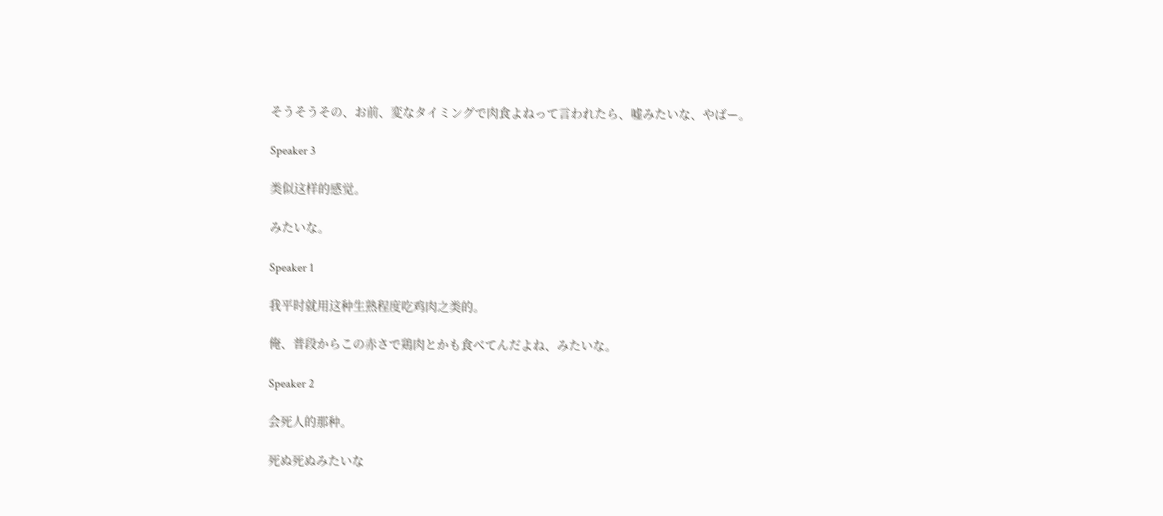そうそうその、お前、変なタイミングで肉食よねって言われたら、嘘みたいな、やばー。

Speaker 3

类似这样的感觉。

みたいな。

Speaker 1

我平时就用这种生熟程度吃鸡肉之类的。

俺、普段からこの赤さで鶏肉とかも食べてんだよね、みたいな。

Speaker 2

会死人的那种。

死ぬ死ぬみたいな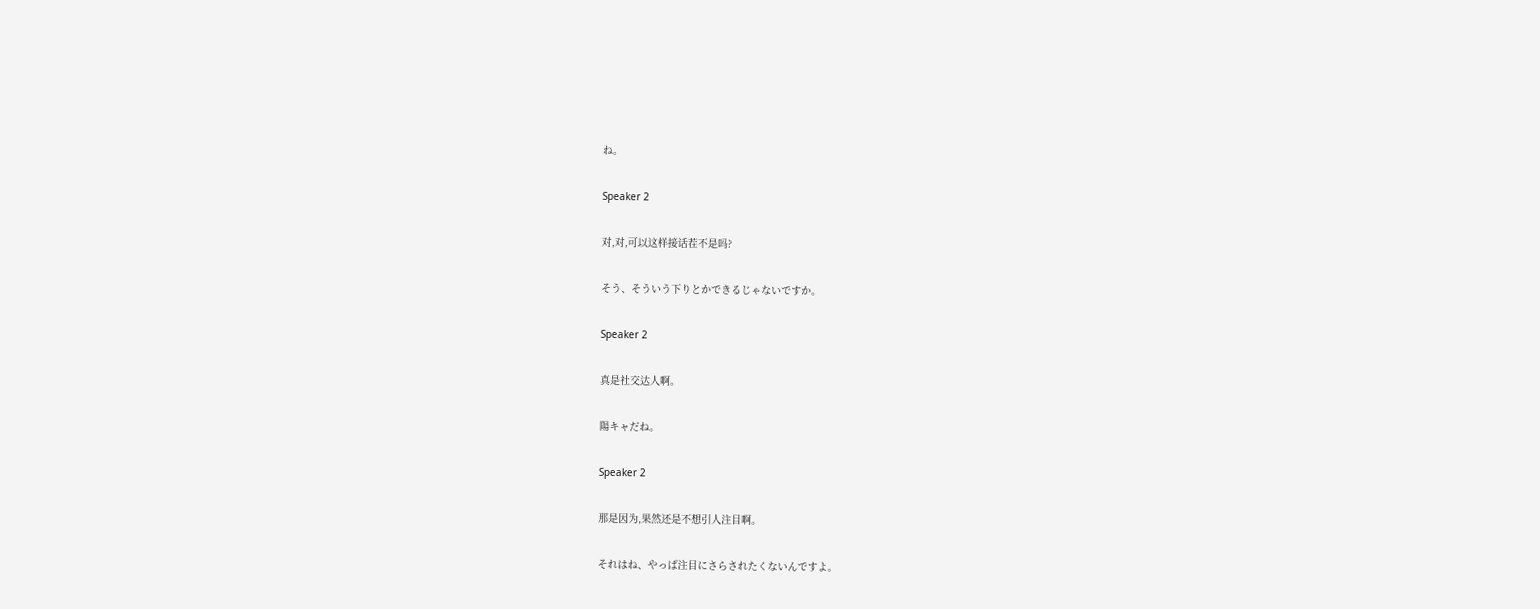ね。

Speaker 2

对,对,可以这样接话茬不是吗?

そう、そういう下りとかできるじゃないですか。

Speaker 2

真是社交达人啊。

陽キャだね。

Speaker 2

那是因为,果然还是不想引人注目啊。

それはね、やっぱ注目にさらされたくないんですよ。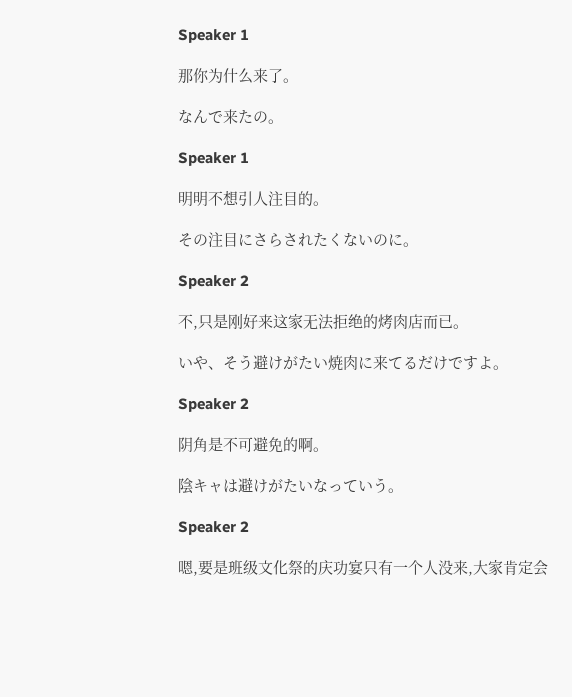Speaker 1

那你为什么来了。

なんで来たの。

Speaker 1

明明不想引人注目的。

その注目にさらされたくないのに。

Speaker 2

不,只是刚好来这家无法拒绝的烤肉店而已。

いや、そう避けがたい焼肉に来てるだけですよ。

Speaker 2

阴角是不可避免的啊。

陰キャは避けがたいなっていう。

Speaker 2

嗯,要是班级文化祭的庆功宴只有一个人没来,大家肯定会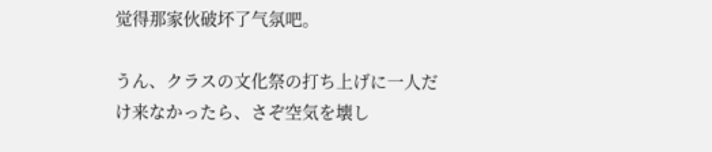觉得那家伙破坏了气氛吧。

うん、クラスの文化祭の打ち上げに一人だけ来なかったら、さぞ空気を壊し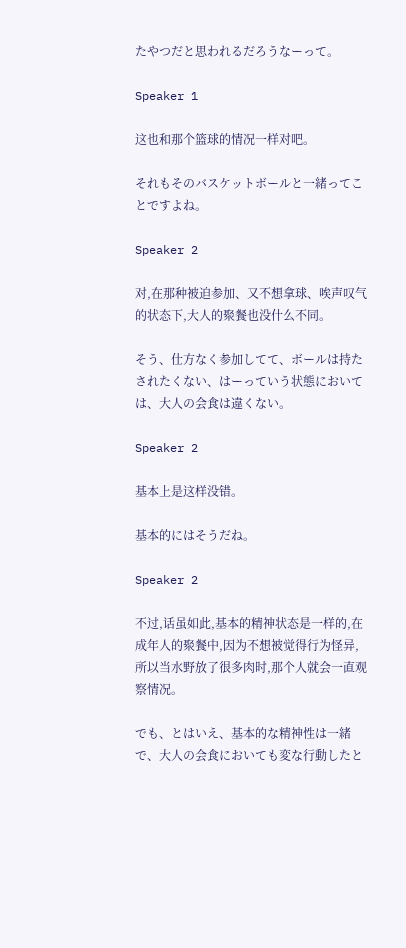たやつだと思われるだろうなーって。

Speaker 1

这也和那个篮球的情况一样对吧。

それもそのバスケットボールと一緒ってことですよね。

Speaker 2

对,在那种被迫参加、又不想拿球、唉声叹气的状态下,大人的聚餐也没什么不同。

そう、仕方なく参加してて、ボールは持たされたくない、はーっていう状態においては、大人の会食は違くない。

Speaker 2

基本上是这样没错。

基本的にはそうだね。

Speaker 2

不过,话虽如此,基本的精神状态是一样的,在成年人的聚餐中,因为不想被觉得行为怪异,所以当水野放了很多肉时,那个人就会一直观察情况。

でも、とはいえ、基本的な精神性は一緒で、大人の会食においても変な行動したと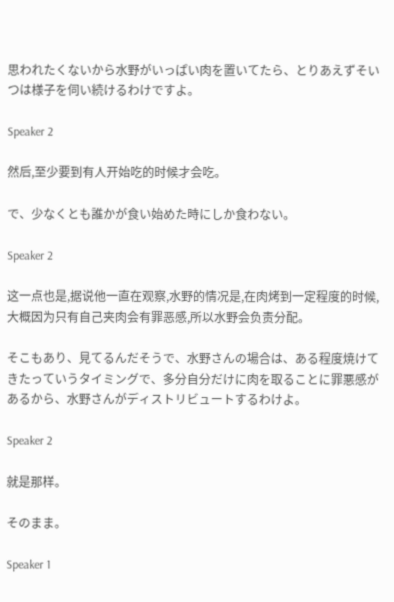思われたくないから水野がいっぱい肉を置いてたら、とりあえずそいつは様子を伺い続けるわけですよ。

Speaker 2

然后,至少要到有人开始吃的时候才会吃。

で、少なくとも誰かが食い始めた時にしか食わない。

Speaker 2

这一点也是,据说他一直在观察,水野的情况是,在肉烤到一定程度的时候,大概因为只有自己夹肉会有罪恶感,所以水野会负责分配。

そこもあり、見てるんだそうで、水野さんの場合は、ある程度焼けてきたっていうタイミングで、多分自分だけに肉を取ることに罪悪感があるから、水野さんがディストリビュートするわけよ。

Speaker 2

就是那样。

そのまま。

Speaker 1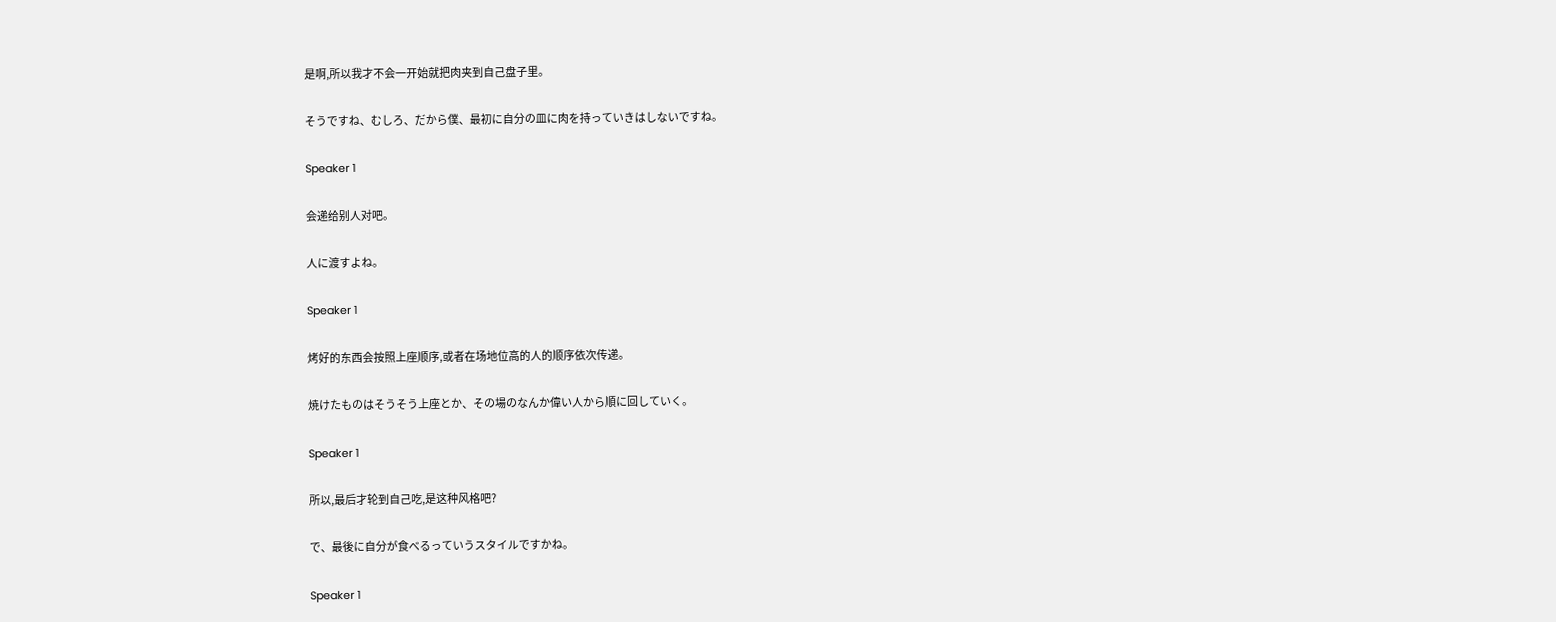是啊,所以我才不会一开始就把肉夹到自己盘子里。

そうですね、むしろ、だから僕、最初に自分の皿に肉を持っていきはしないですね。

Speaker 1

会递给别人对吧。

人に渡すよね。

Speaker 1

烤好的东西会按照上座顺序,或者在场地位高的人的顺序依次传递。

焼けたものはそうそう上座とか、その場のなんか偉い人から順に回していく。

Speaker 1

所以,最后才轮到自己吃,是这种风格吧?

で、最後に自分が食べるっていうスタイルですかね。

Speaker 1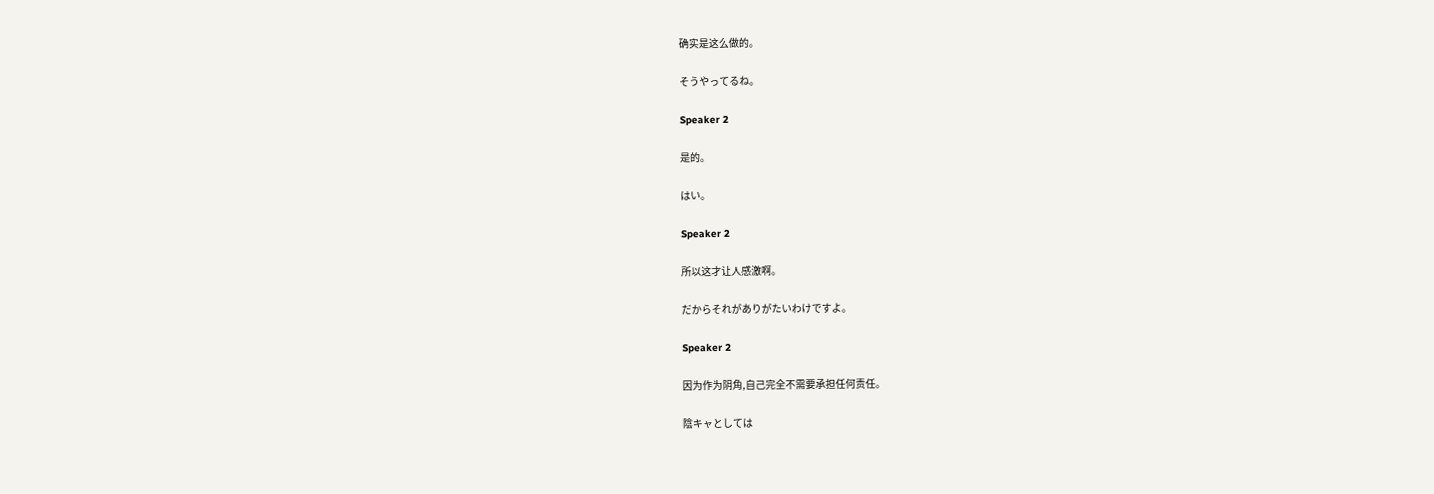确实是这么做的。

そうやってるね。

Speaker 2

是的。

はい。

Speaker 2

所以这才让人感激啊。

だからそれがありがたいわけですよ。

Speaker 2

因为作为阴角,自己完全不需要承担任何责任。

陰キャとしては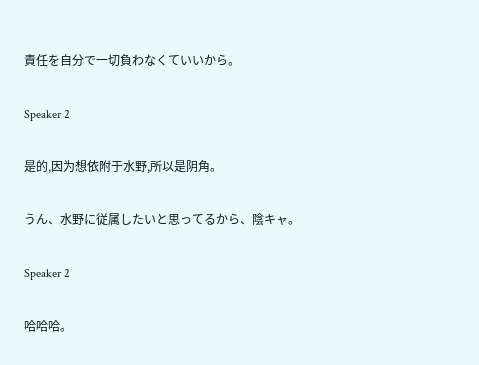責任を自分で一切負わなくていいから。

Speaker 2

是的,因为想依附于水野,所以是阴角。

うん、水野に従属したいと思ってるから、陰キャ。

Speaker 2

哈哈哈。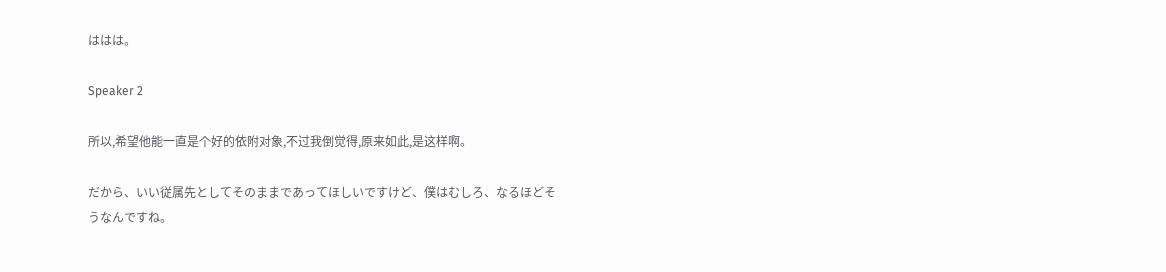ははは。

Speaker 2

所以,希望他能一直是个好的依附对象,不过我倒觉得,原来如此,是这样啊。

だから、いい従属先としてそのままであってほしいですけど、僕はむしろ、なるほどそうなんですね。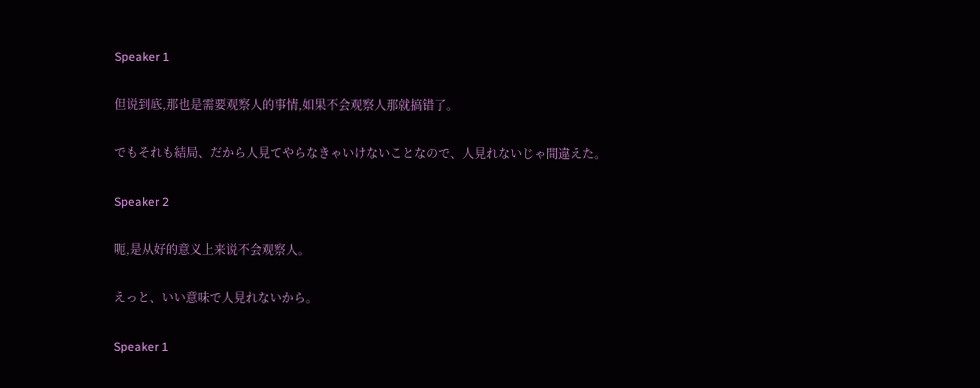Speaker 1

但说到底,那也是需要观察人的事情,如果不会观察人那就搞错了。

でもそれも結局、だから人見てやらなきゃいけないことなので、人見れないじゃ間違えた。

Speaker 2

呃,是从好的意义上来说不会观察人。

えっと、いい意味で人見れないから。

Speaker 1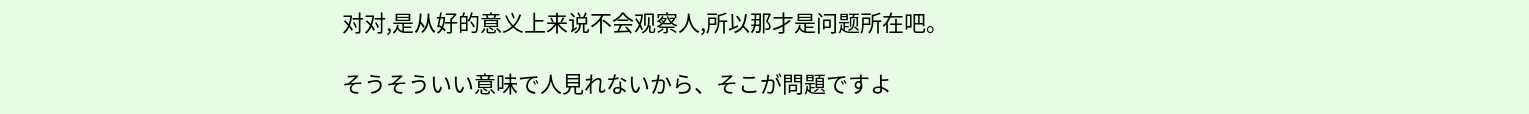对对,是从好的意义上来说不会观察人,所以那才是问题所在吧。

そうそういい意味で人見れないから、そこが問題ですよ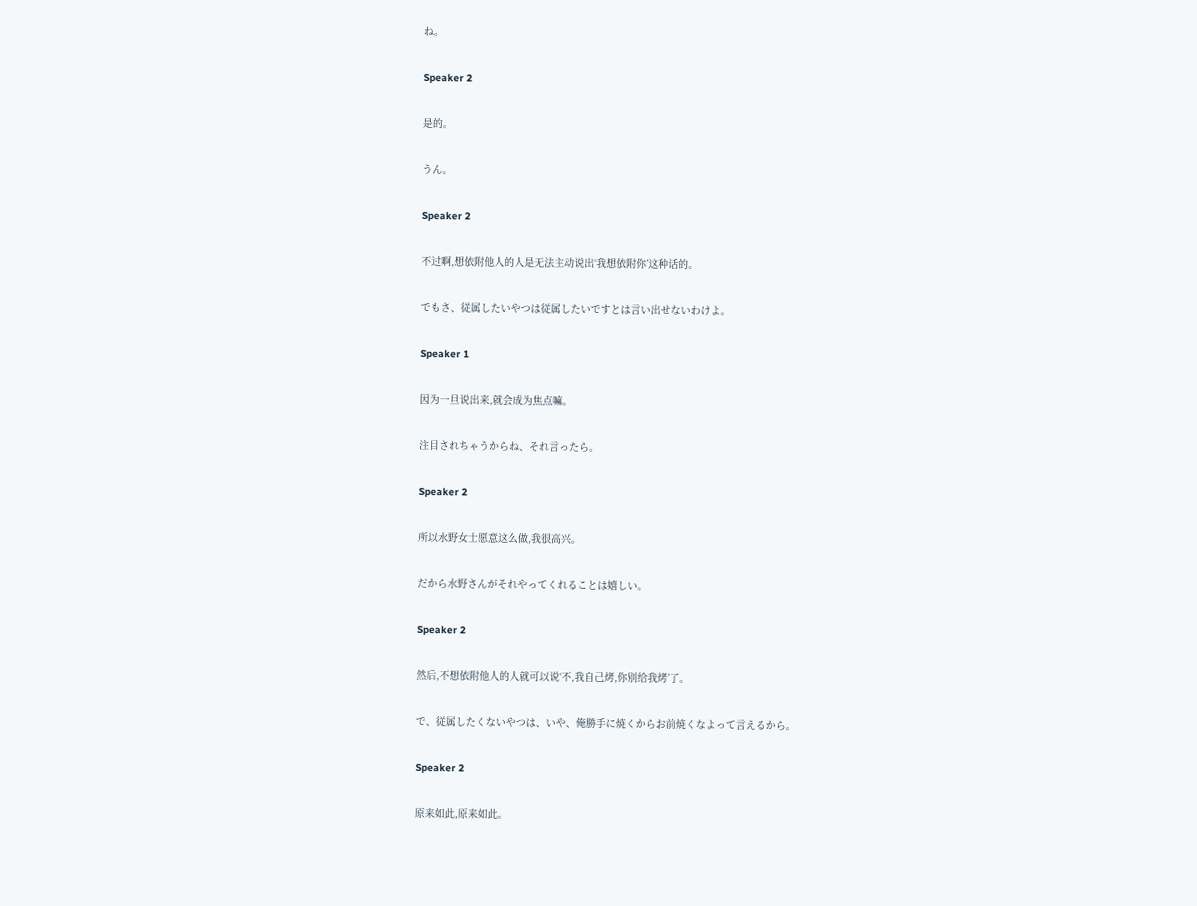ね。

Speaker 2

是的。

うん。

Speaker 2

不过啊,想依附他人的人是无法主动说出‘我想依附你’这种话的。

でもさ、従属したいやつは従属したいですとは言い出せないわけよ。

Speaker 1

因为一旦说出来,就会成为焦点嘛。

注目されちゃうからね、それ言ったら。

Speaker 2

所以水野女士愿意这么做,我很高兴。

だから水野さんがそれやってくれることは嬉しい。

Speaker 2

然后,不想依附他人的人就可以说‘不,我自己烤,你别给我烤’了。

で、従属したくないやつは、いや、俺勝手に焼くからお前焼くなよって言えるから。

Speaker 2

原来如此,原来如此。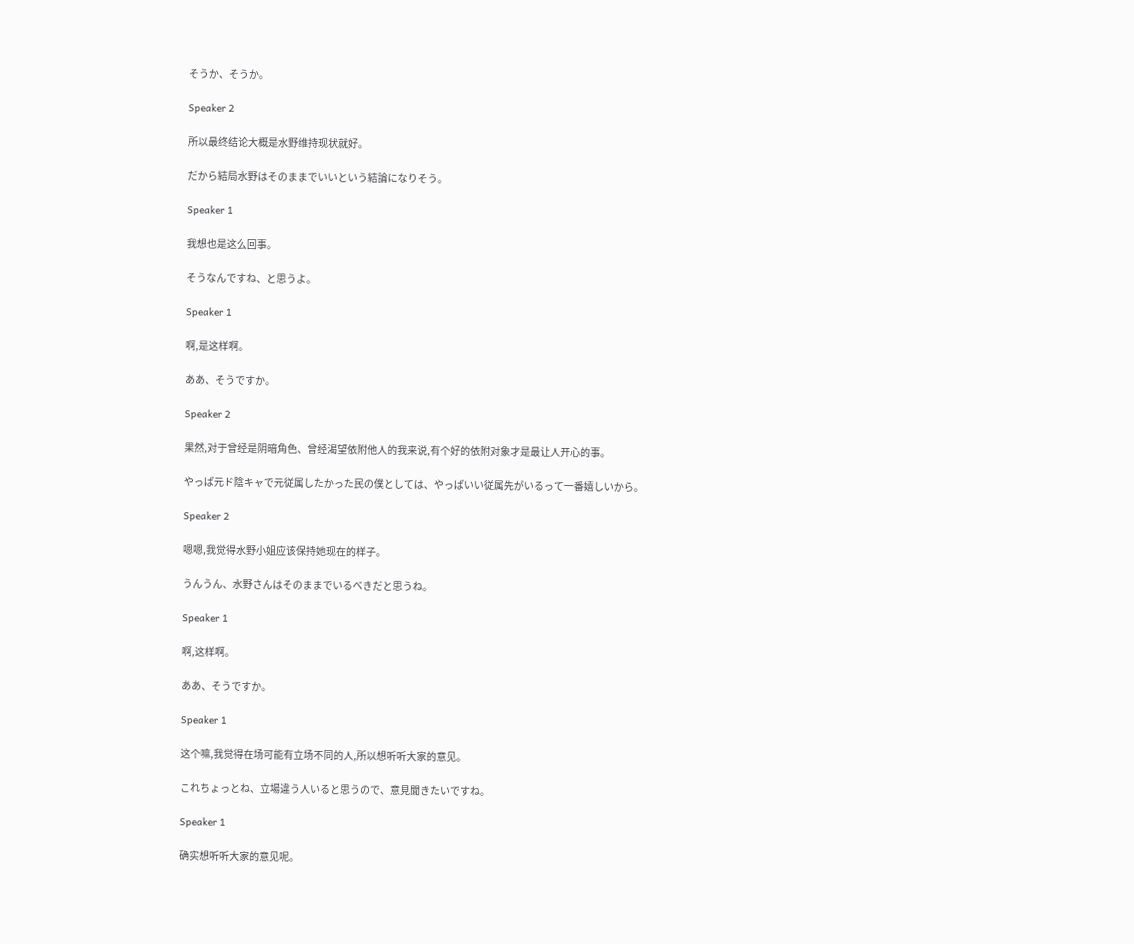そうか、そうか。

Speaker 2

所以最终结论大概是水野维持现状就好。

だから結局水野はそのままでいいという結論になりそう。

Speaker 1

我想也是这么回事。

そうなんですね、と思うよ。

Speaker 1

啊,是这样啊。

ああ、そうですか。

Speaker 2

果然,对于曾经是阴暗角色、曾经渴望依附他人的我来说,有个好的依附对象才是最让人开心的事。

やっぱ元ド陰キャで元従属したかった民の僕としては、やっぱいい従属先がいるって一番嬉しいから。

Speaker 2

嗯嗯,我觉得水野小姐应该保持她现在的样子。

うんうん、水野さんはそのままでいるべきだと思うね。

Speaker 1

啊,这样啊。

ああ、そうですか。

Speaker 1

这个嘛,我觉得在场可能有立场不同的人,所以想听听大家的意见。

これちょっとね、立場違う人いると思うので、意見聞きたいですね。

Speaker 1

确实想听听大家的意见呢。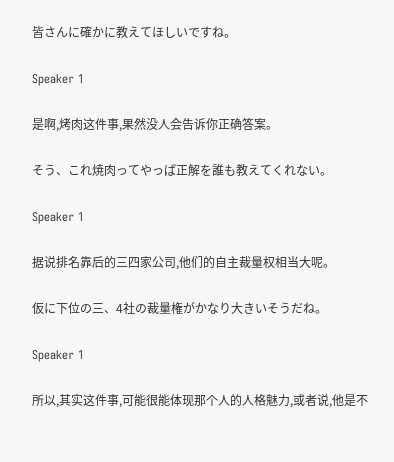皆さんに確かに教えてほしいですね。

Speaker 1

是啊,烤肉这件事,果然没人会告诉你正确答案。

そう、これ焼肉ってやっぱ正解を誰も教えてくれない。

Speaker 1

据说排名靠后的三四家公司,他们的自主裁量权相当大呢。

仮に下位の三、4社の裁量権がかなり大きいそうだね。

Speaker 1

所以,其实这件事,可能很能体现那个人的人格魅力,或者说,他是不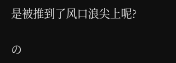是被推到了风口浪尖上呢?

の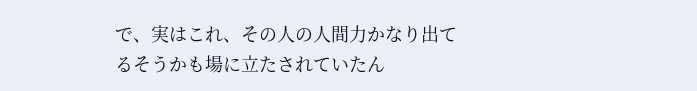で、実はこれ、その人の人間力かなり出てるそうかも場に立たされていたん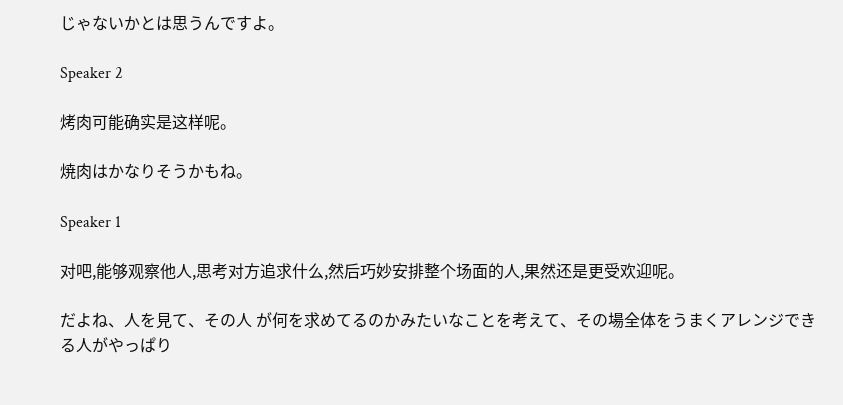じゃないかとは思うんですよ。

Speaker 2

烤肉可能确实是这样呢。

焼肉はかなりそうかもね。

Speaker 1

对吧,能够观察他人,思考对方追求什么,然后巧妙安排整个场面的人,果然还是更受欢迎呢。

だよね、人を見て、その人 が何を求めてるのかみたいなことを考えて、その場全体をうまくアレンジできる人がやっぱり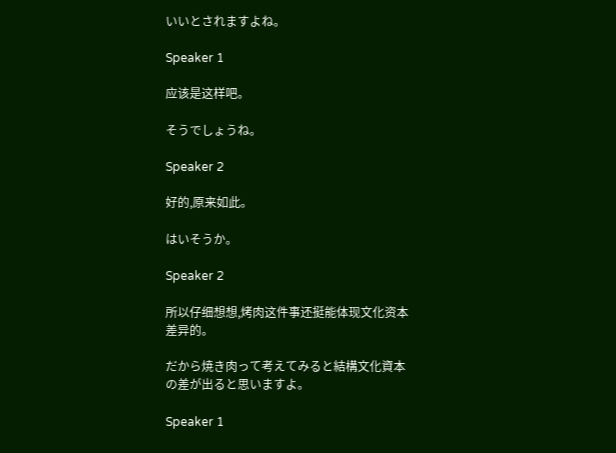いいとされますよね。

Speaker 1

应该是这样吧。

そうでしょうね。

Speaker 2

好的,原来如此。

はいそうか。

Speaker 2

所以仔细想想,烤肉这件事还挺能体现文化资本差异的。

だから焼き肉って考えてみると結構文化資本の差が出ると思いますよ。

Speaker 1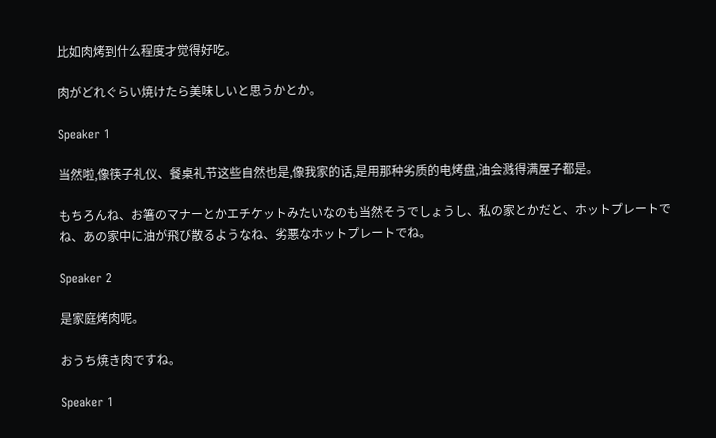比如肉烤到什么程度才觉得好吃。

肉がどれぐらい焼けたら美味しいと思うかとか。

Speaker 1

当然啦,像筷子礼仪、餐桌礼节这些自然也是,像我家的话,是用那种劣质的电烤盘,油会溅得满屋子都是。

もちろんね、お箸のマナーとかエチケットみたいなのも当然そうでしょうし、私の家とかだと、ホットプレートでね、あの家中に油が飛び散るようなね、劣悪なホットプレートでね。

Speaker 2

是家庭烤肉呢。

おうち焼き肉ですね。

Speaker 1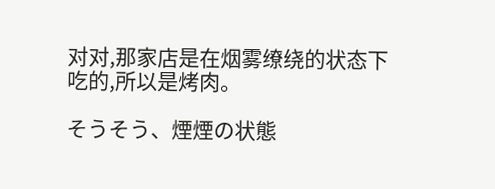对对,那家店是在烟雾缭绕的状态下吃的,所以是烤肉。

そうそう、煙煙の状態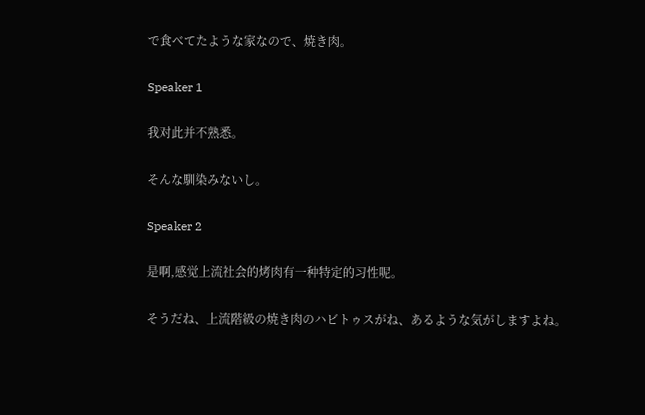で食べてたような家なので、焼き肉。

Speaker 1

我对此并不熟悉。

そんな馴染みないし。

Speaker 2

是啊,感觉上流社会的烤肉有一种特定的习性呢。

そうだね、上流階級の焼き肉のハビトゥスがね、あるような気がしますよね。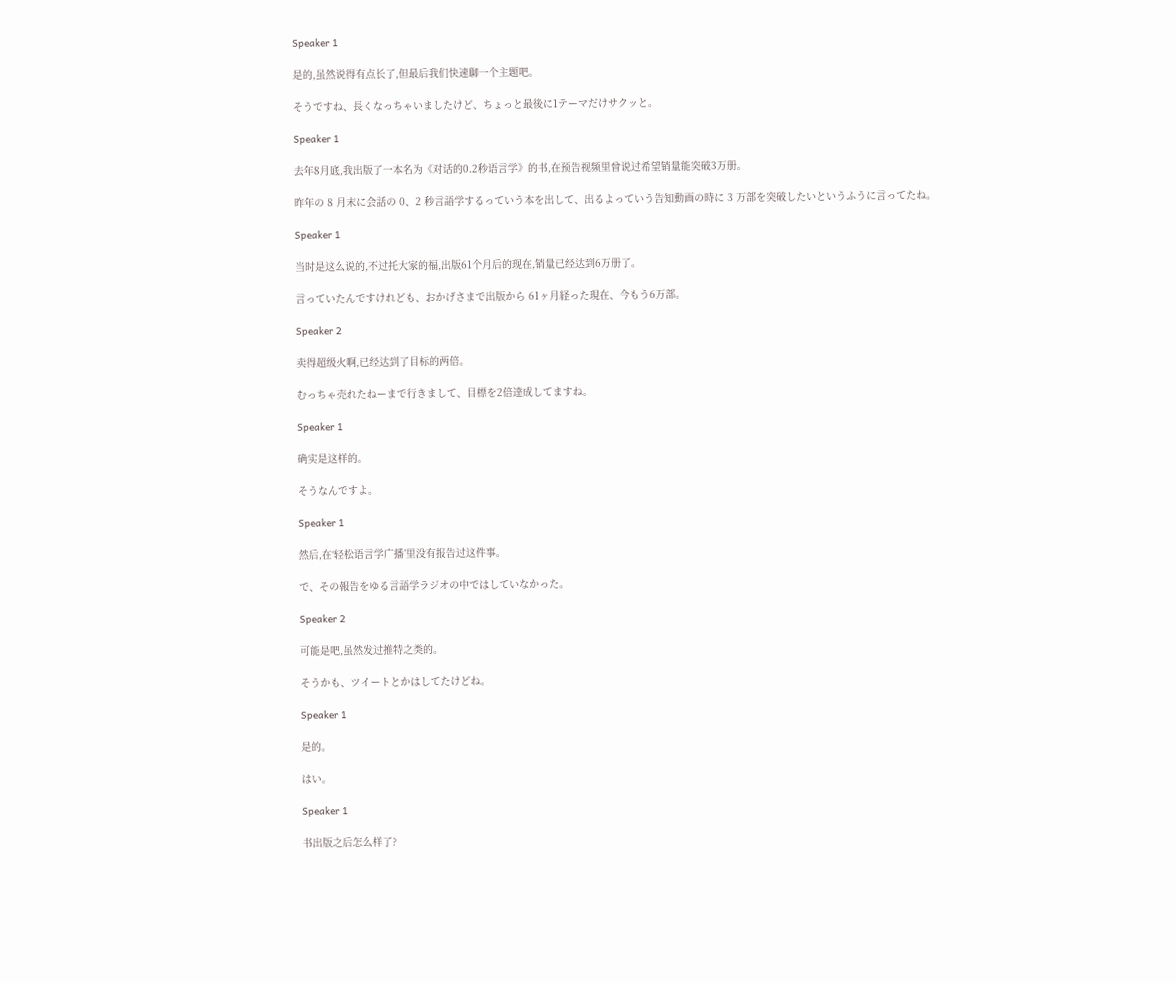Speaker 1

是的,虽然说得有点长了,但最后我们快速聊一个主题吧。

そうですね、長くなっちゃいましたけど、ちょっと最後に1テーマだけサクッと。

Speaker 1

去年8月底,我出版了一本名为《对话的0.2秒语言学》的书,在预告视频里曾说过希望销量能突破3万册。

昨年の 8 月末に会話の 0、2 秒言語学するっていう本を出して、出るよっていう告知動画の時に 3 万部を突破したいというふうに言ってたね。

Speaker 1

当时是这么说的,不过托大家的福,出版61个月后的现在,销量已经达到6万册了。

言っていたんですけれども、おかげさまで出版から 61ヶ月経った現在、今もう6万部。

Speaker 2

卖得超级火啊,已经达到了目标的两倍。

むっちゃ売れたねーまで行きまして、目標を2倍達成してますね。

Speaker 1

确实是这样的。

そうなんですよ。

Speaker 1

然后,在‘轻松语言学广播’里没有报告过这件事。

で、その報告をゆる言語学ラジオの中ではしていなかった。

Speaker 2

可能是吧,虽然发过推特之类的。

そうかも、ツイートとかはしてたけどね。

Speaker 1

是的。

はい。

Speaker 1

书出版之后怎么样了?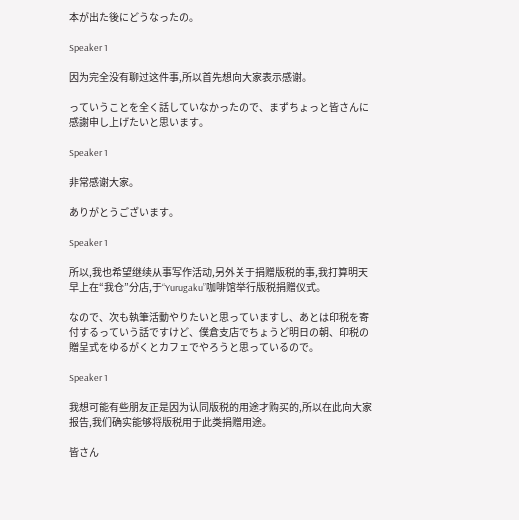本が出た後にどうなったの。

Speaker 1

因为完全没有聊过这件事,所以首先想向大家表示感谢。

っていうことを全く話していなかったので、まずちょっと皆さんに感謝申し上げたいと思います。

Speaker 1

非常感谢大家。

ありがとうございます。

Speaker 1

所以,我也希望继续从事写作活动,另外关于捐赠版税的事,我打算明天早上在“我仓”分店,于“Yurugaku”咖啡馆举行版税捐赠仪式。

なので、次も執筆活動やりたいと思っていますし、あとは印税を寄付するっていう話ですけど、僕倉支店でちょうど明日の朝、印税の贈呈式をゆるがくとカフェでやろうと思っているので。

Speaker 1

我想可能有些朋友正是因为认同版税的用途才购买的,所以在此向大家报告,我们确实能够将版税用于此类捐赠用途。

皆さん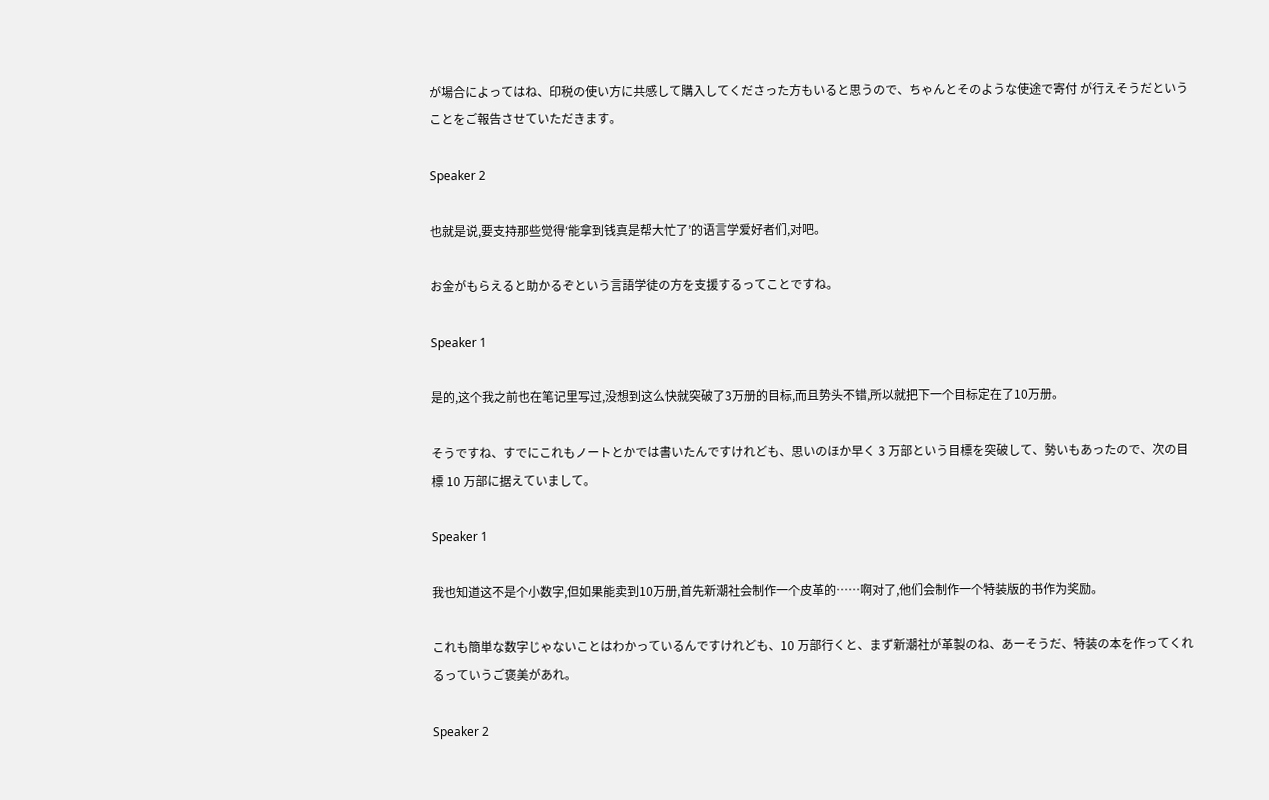が場合によってはね、印税の使い方に共感して購入してくださった方もいると思うので、ちゃんとそのような使途で寄付 が行えそうだということをご報告させていただきます。

Speaker 2

也就是说,要支持那些觉得‘能拿到钱真是帮大忙了’的语言学爱好者们,对吧。

お金がもらえると助かるぞという言語学徒の方を支援するってことですね。

Speaker 1

是的,这个我之前也在笔记里写过,没想到这么快就突破了3万册的目标,而且势头不错,所以就把下一个目标定在了10万册。

そうですね、すでにこれもノートとかでは書いたんですけれども、思いのほか早く 3 万部という目標を突破して、勢いもあったので、次の目標 10 万部に据えていまして。

Speaker 1

我也知道这不是个小数字,但如果能卖到10万册,首先新潮社会制作一个皮革的……啊对了,他们会制作一个特装版的书作为奖励。

これも簡単な数字じゃないことはわかっているんですけれども、10 万部行くと、まず新潮社が革製のね、あーそうだ、特装の本を作ってくれるっていうご褒美があれ。

Speaker 2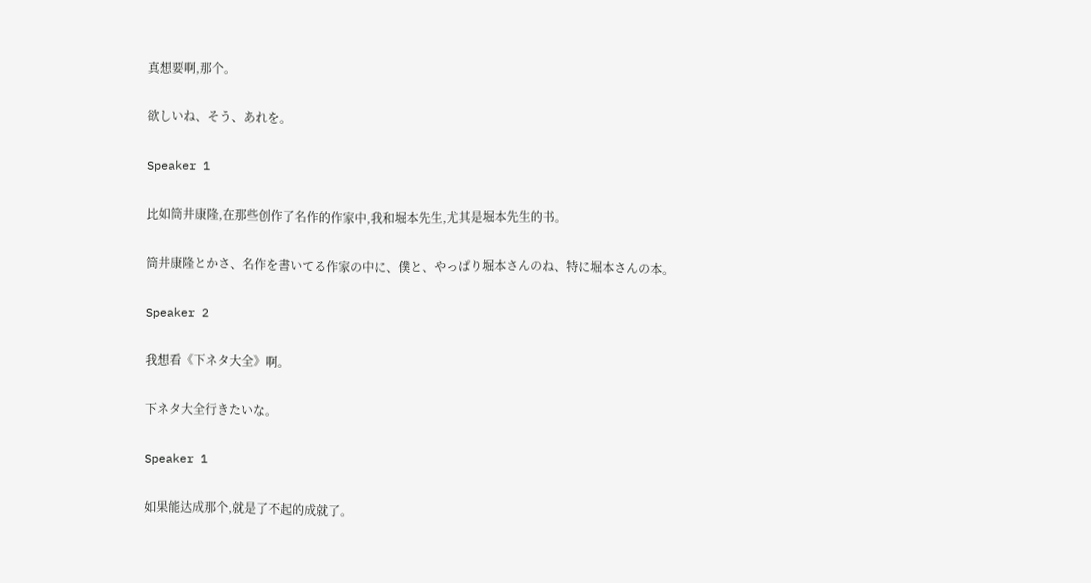真想要啊,那个。

欲しいね、そう、あれを。

Speaker 1

比如筒井康隆,在那些创作了名作的作家中,我和堀本先生,尤其是堀本先生的书。

筒井康隆とかさ、名作を書いてる作家の中に、僕と、やっぱり堀本さんのね、特に堀本さんの本。

Speaker 2

我想看《下ネタ大全》啊。

下ネタ大全行きたいな。

Speaker 1

如果能达成那个,就是了不起的成就了。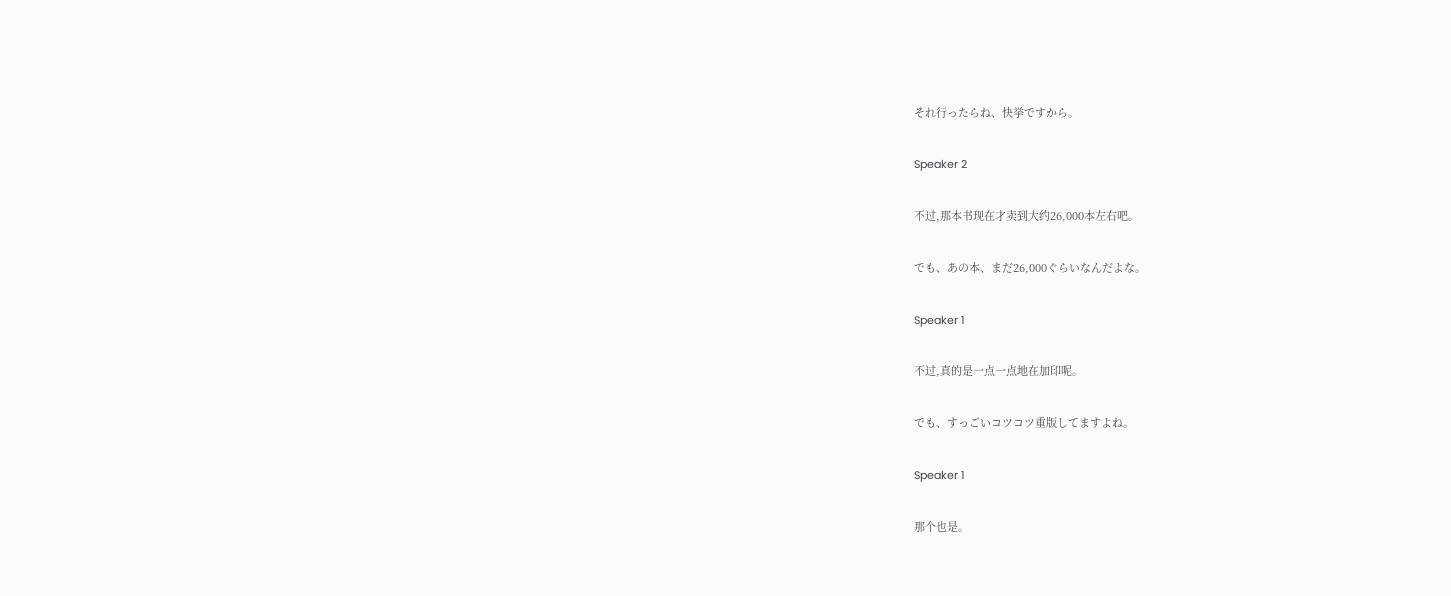それ行ったらね、快挙ですから。

Speaker 2

不过,那本书现在才卖到大约26,000本左右吧。

でも、あの本、まだ26,000ぐらいなんだよな。

Speaker 1

不过,真的是一点一点地在加印呢。

でも、すっごいコツコツ重版してますよね。

Speaker 1

那个也是。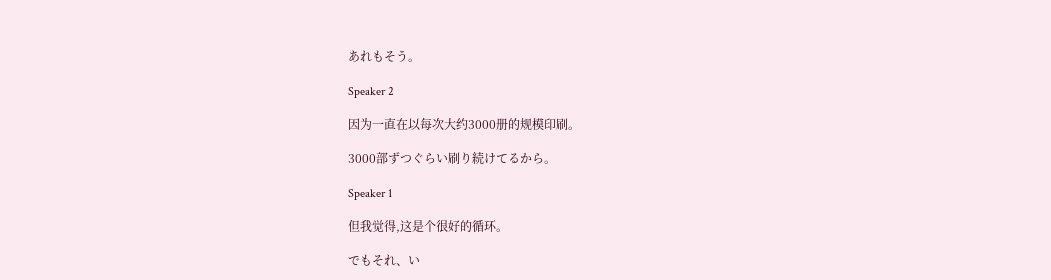あれもそう。

Speaker 2

因为一直在以每次大约3000册的规模印刷。

3000部ずつぐらい刷り続けてるから。

Speaker 1

但我觉得,这是个很好的循环。

でもそれ、い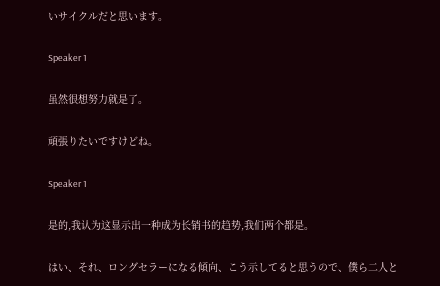いサイクルだと思います。

Speaker 1

虽然很想努力就是了。

頑張りたいですけどね。

Speaker 1

是的,我认为这显示出一种成为长销书的趋势,我们两个都是。

はい、それ、ロングセラーになる傾向、こう示してると思うので、僕ら二人と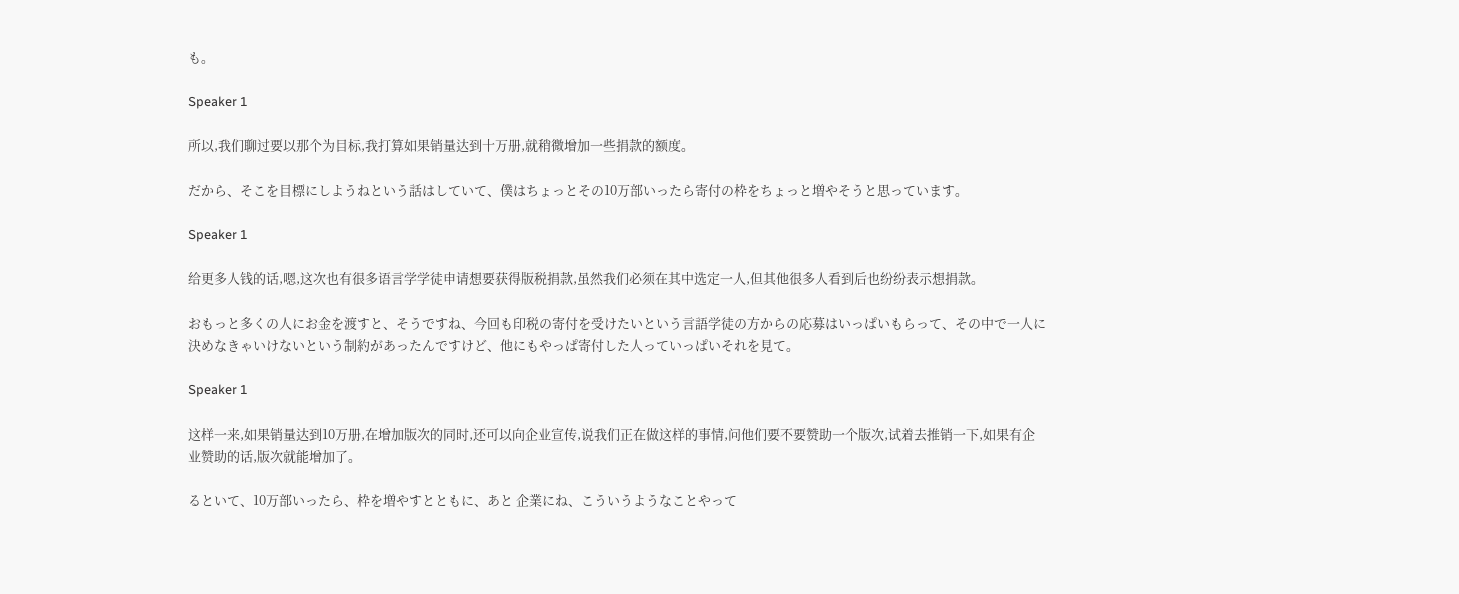も。

Speaker 1

所以,我们聊过要以那个为目标,我打算如果销量达到十万册,就稍微增加一些捐款的额度。

だから、そこを目標にしようねという話はしていて、僕はちょっとその10万部いったら寄付の枠をちょっと増やそうと思っています。

Speaker 1

给更多人钱的话,嗯,这次也有很多语言学学徒申请想要获得版税捐款,虽然我们必须在其中选定一人,但其他很多人看到后也纷纷表示想捐款。

おもっと多くの人にお金を渡すと、そうですね、今回も印税の寄付を受けたいという言語学徒の方からの応募はいっぱいもらって、その中で一人に決めなきゃいけないという制約があったんですけど、他にもやっぱ寄付した人っていっぱいそれを見て。

Speaker 1

这样一来,如果销量达到10万册,在增加版次的同时,还可以向企业宣传,说我们正在做这样的事情,问他们要不要赞助一个版次,试着去推销一下,如果有企业赞助的话,版次就能增加了。

るといて、10万部いったら、枠を増やすとともに、あと 企業にね、こういうようなことやって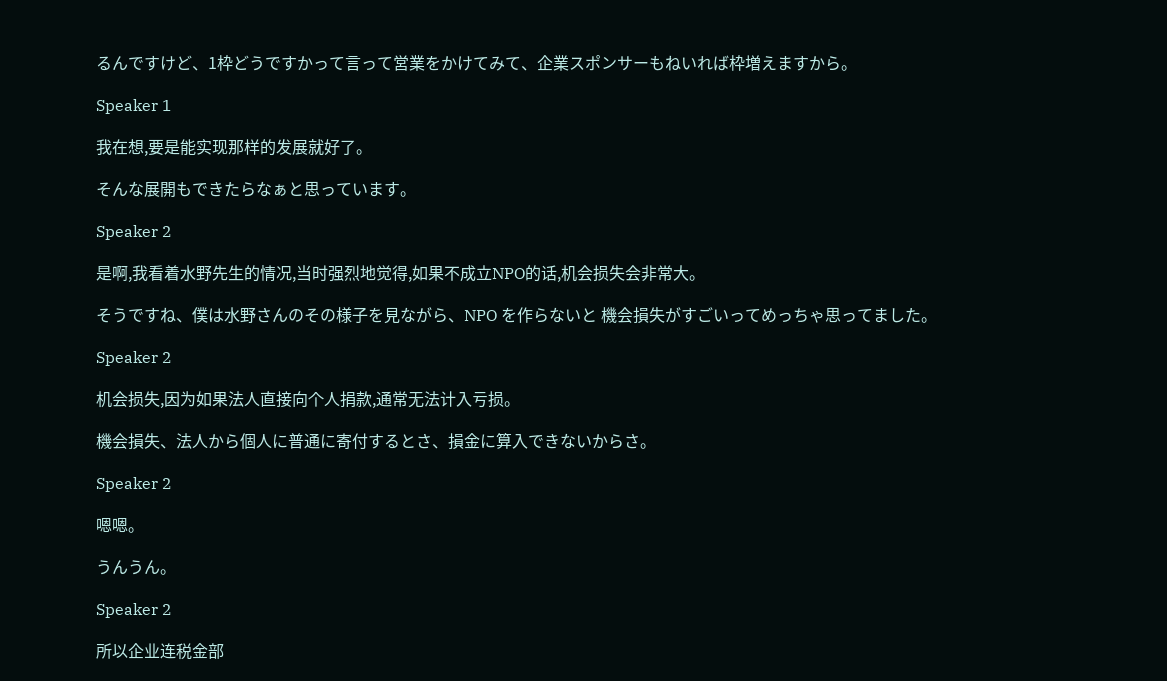るんですけど、1枠どうですかって言って営業をかけてみて、企業スポンサーもねいれば枠増えますから。

Speaker 1

我在想,要是能实现那样的发展就好了。

そんな展開もできたらなぁと思っています。

Speaker 2

是啊,我看着水野先生的情况,当时强烈地觉得,如果不成立NPO的话,机会损失会非常大。

そうですね、僕は水野さんのその様子を見ながら、NPO を作らないと 機会損失がすごいってめっちゃ思ってました。

Speaker 2

机会损失,因为如果法人直接向个人捐款,通常无法计入亏损。

機会損失、法人から個人に普通に寄付するとさ、損金に算入できないからさ。

Speaker 2

嗯嗯。

うんうん。

Speaker 2

所以企业连税金部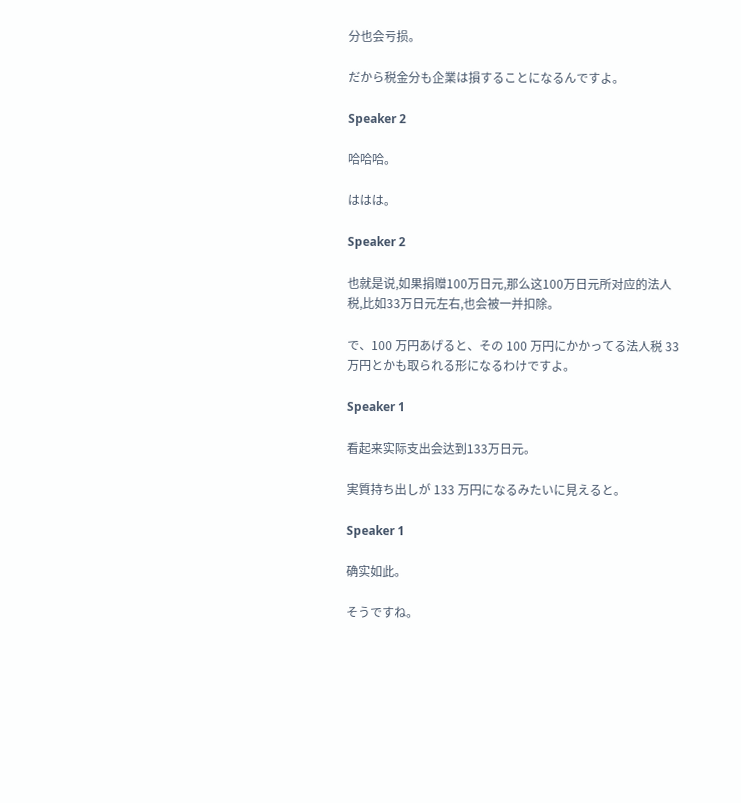分也会亏损。

だから税金分も企業は損することになるんですよ。

Speaker 2

哈哈哈。

ははは。

Speaker 2

也就是说,如果捐赠100万日元,那么这100万日元所对应的法人税,比如33万日元左右,也会被一并扣除。

で、100 万円あげると、その 100 万円にかかってる法人税 33 万円とかも取られる形になるわけですよ。

Speaker 1

看起来实际支出会达到133万日元。

実質持ち出しが 133 万円になるみたいに見えると。

Speaker 1

确实如此。

そうですね。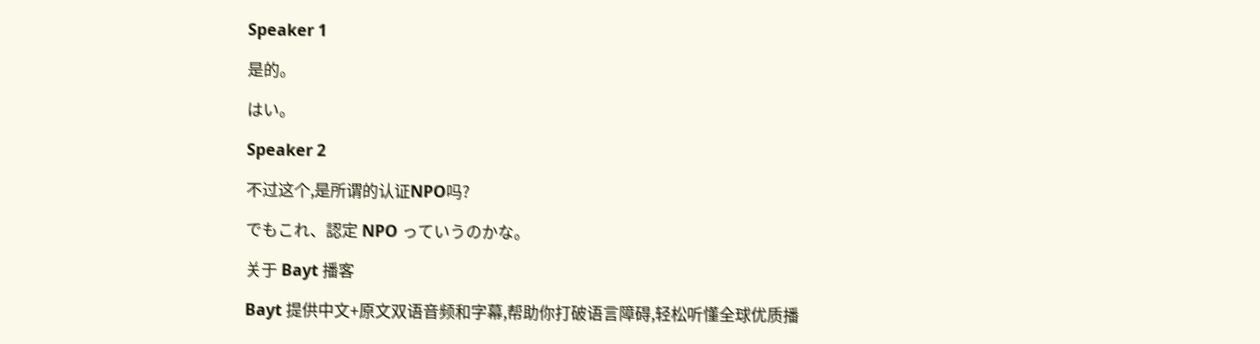Speaker 1

是的。

はい。

Speaker 2

不过这个,是所谓的认证NPO吗?

でもこれ、認定 NPO っていうのかな。

关于 Bayt 播客

Bayt 提供中文+原文双语音频和字幕,帮助你打破语言障碍,轻松听懂全球优质播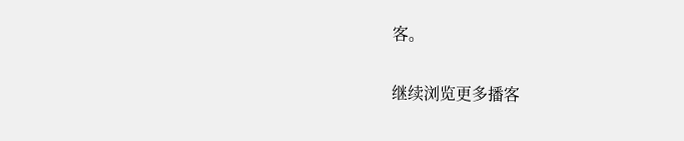客。

继续浏览更多播客